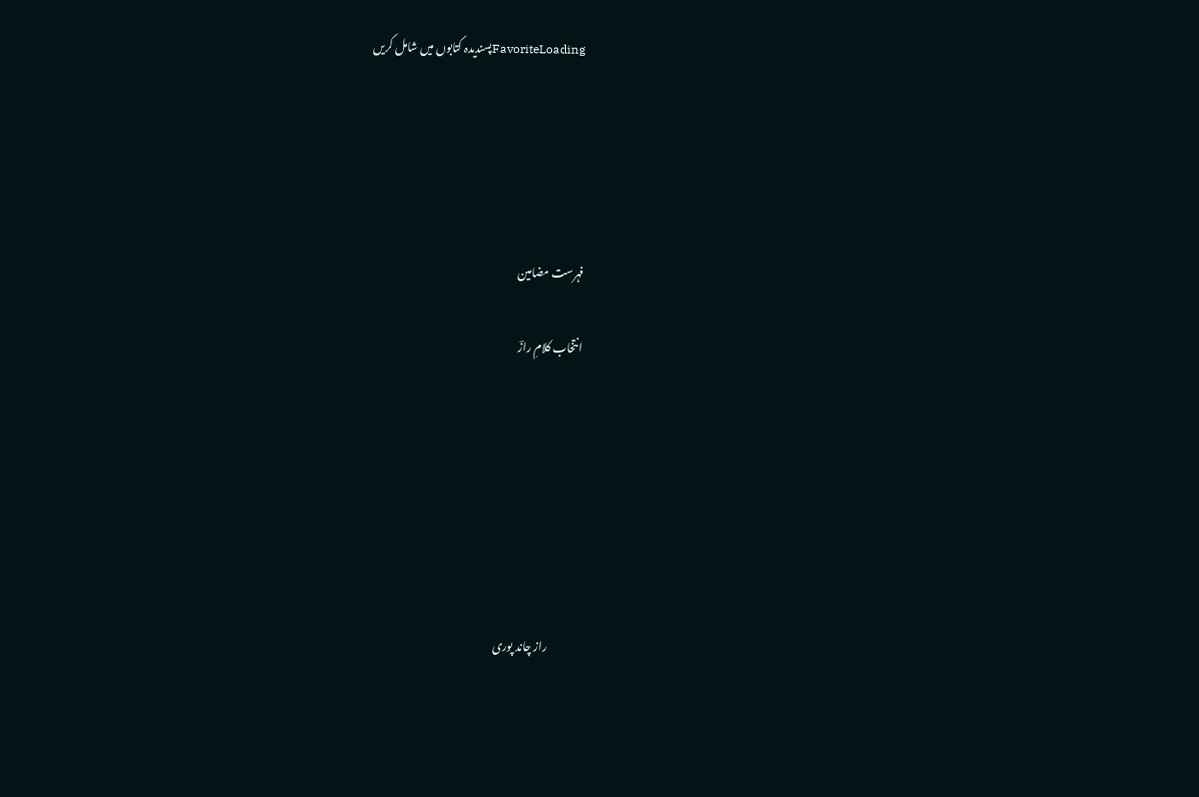FavoriteLoadingپسندیدہ کتابوں میں شامل کریں





فہرست مضامین

انتخاب کلامِ رازؔ







               راز چاند پوری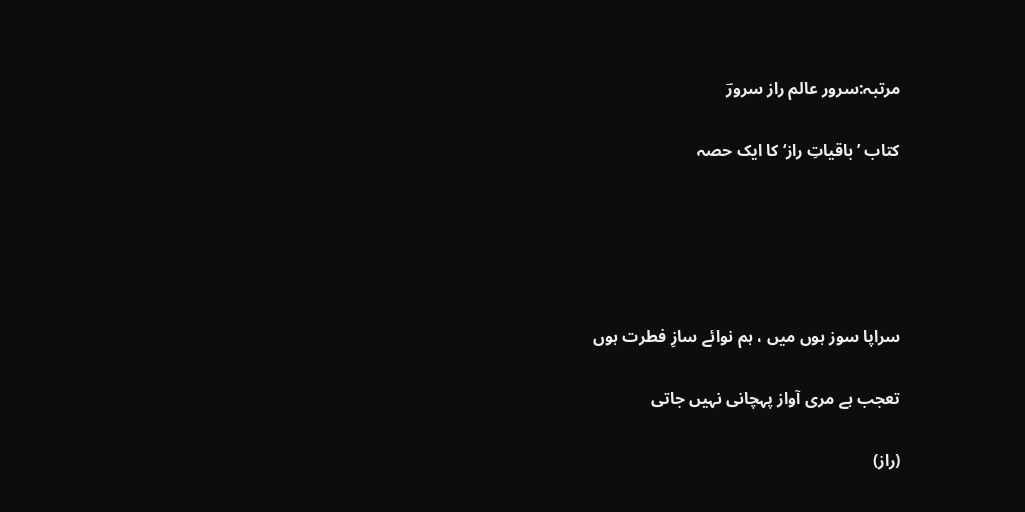مرتبہ:سرور عالم راز سرورؔ

کتاب ’باقیاتِ راز‘ کا ایک حصہ





سراپا سوز ہوں میں ، ہم نوائے سازِ فطرت ہوں

تعجب ہے مری آواز پہچانی نہیں جاتی

(راز)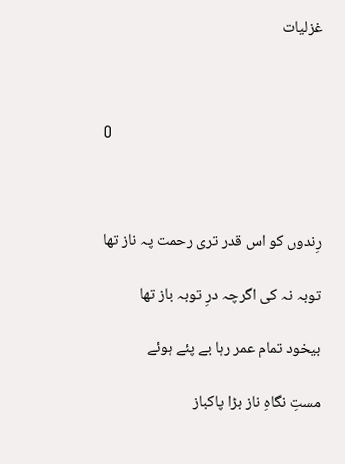غزلیات



O



رِندوں کو اس قدر تری رحمت پہ ناز تھا

توبہ نہ کی اگرچہ درِ توبہ باز تھا

بیخود تمام عمر رہا بے پئے ہوئے

مستِ نگاہِ ناز بڑا پاکباز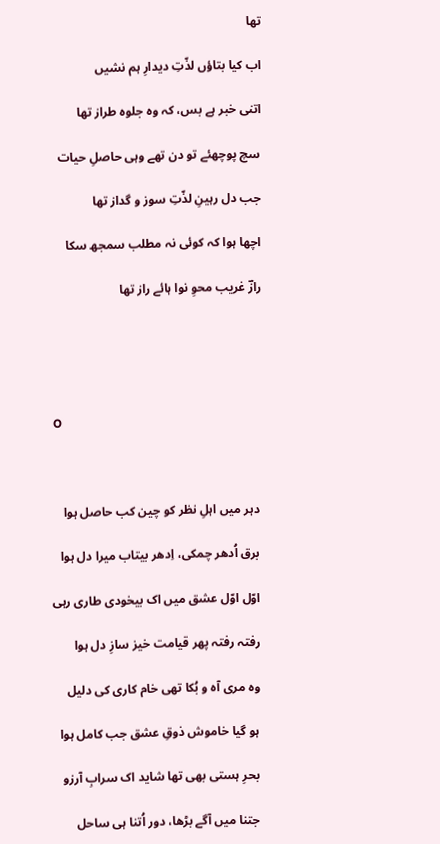تھا

اب کیا بتاؤں لذّتِ دیدارِ ہم نشیں

اتنی خبر ہے بس، کہ وہ جلوہ طراز تھا

سچ پوچھئے تو دن تھے وہی حاصلِ حیات

جب دل رہینِ لذّتِ سوز و گداز تھا

اچھا ہوا کہ کوئی نہ مطلب سمجھ سکا

رازؔ غریب محوِ نوا ہائے راز تھا





O



دہر میں اہلِ نظر کو چین کب حاصل ہوا

برق اُدھر چمکی، اِدھر بیتاب میرا دل ہوا

اوّل اوّل عشق میں اک بیخودی طاری رہی

رفتہ رفتہ پھر قیامت خیز سازِ دل ہوا

وہ مری آہ و بُکا تھی خام کاری کی دلیل

ہو گیا خاموش ذوقِ عشق جب کامل ہوا

بحرِ ہستی بھی تھا شاید اک سرابِ آرزو

جتنا میں آگے بڑھا، دور اُتنا ہی ساحل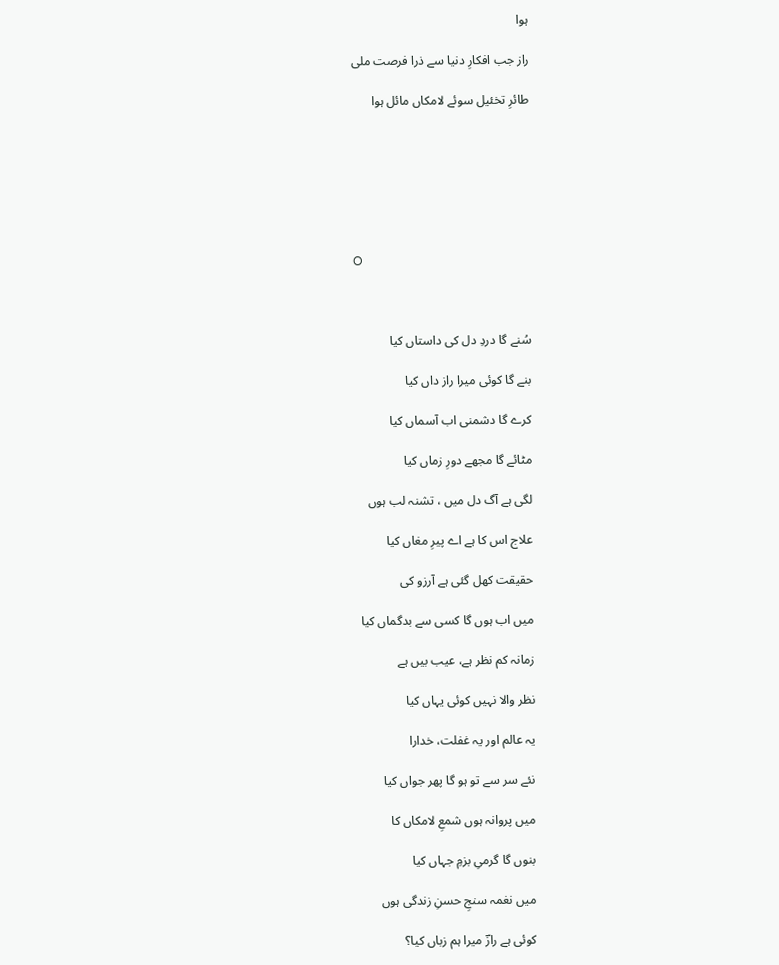ہوا

راز جب افکارِ دنیا سے ذرا فرصت ملی

طائرِ تخئیل سوئے لامکاں مائل ہوا







O



سُنے گا دردِ دل کی داستاں کیا

بنے گا کوئی میرا راز داں کیا

کرے گا دشمنی اب آسماں کیا

مٹائے گا مجھے دورِ زماں کیا

لگی ہے آگ دل میں ، تشنہ لب ہوں

علاج اس کا ہے اے پیرِ مغاں کیا

حقیقت کھل گئی ہے آرزو کی

میں اب ہوں گا کسی سے بدگماں کیا

زمانہ کم نظر ہے، عیب بیں ہے

نظر والا نہیں کوئی یہاں کیا

یہ عالم اور یہ غفلت، خدارا

نئے سر سے تو ہو گا پھر جواں کیا

میں پروانہ ہوں شمعِ لامکاں کا

بنوں گا گرمیِ بزمِ جہاں کیا

میں نغمہ سنجِ حسنِ زندگی ہوں

کوئی ہے رازؔ میرا ہم زباں کیا؟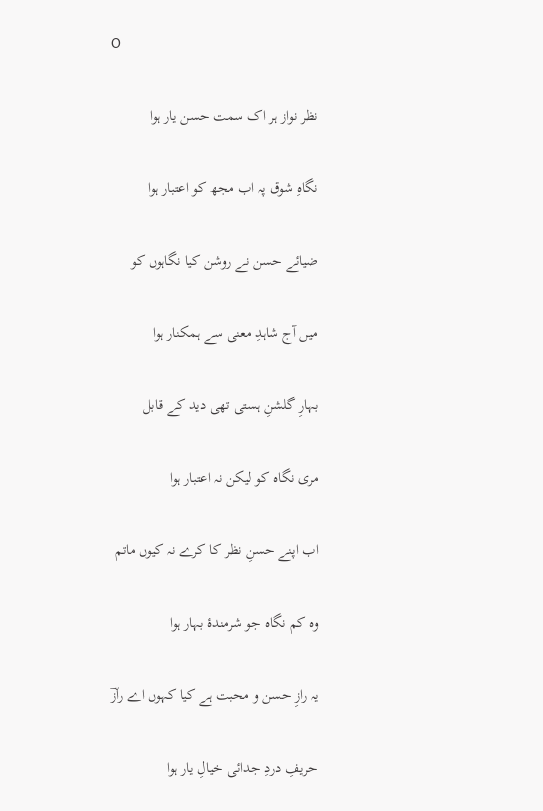O

نظر نواز ہر اک سمت حسن یار ہوا

نگاہِ شوق پہ اب مجھ کو اعتبار ہوا

ضیائے حسن نے روشن کیا نگاہوں کو

میں آج شاہدِ معنی سے ہمکنار ہوا

بہارِ گلشنِ ہستی تھی دید کے قابل

مری نگاہ کو لیکن نہ اعتبار ہوا

اب اپنے حسنِ نظر کا کرے نہ کیوں ماتم

وہ کم نگاہ جو شرمندۂ بہار ہوا

یہ رازِ حسن و محبت ہے کیا کہوں اے رازؔ

حریفِ دردِ جدائی خیالِ یار ہوا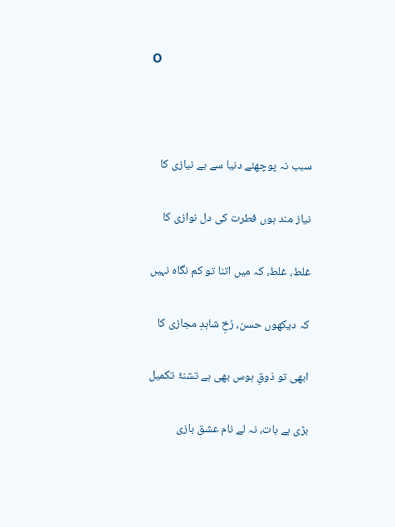O



سبب نہ پوچھئے دنیا سے بے نیازی کا

نیاز مند ہوں فطرت کی دل نوازی کا

غلط، غلط، کہ میں اتنا تو کم نگاہ نہیں

کہ دیکھوں حسن، رُخِ شاہدِ مجازی کا

ابھی تو ذوقِ ہوس بھی ہے تشنۂ تکمیل

بڑی ہے بات، نہ لے نام عشق بازی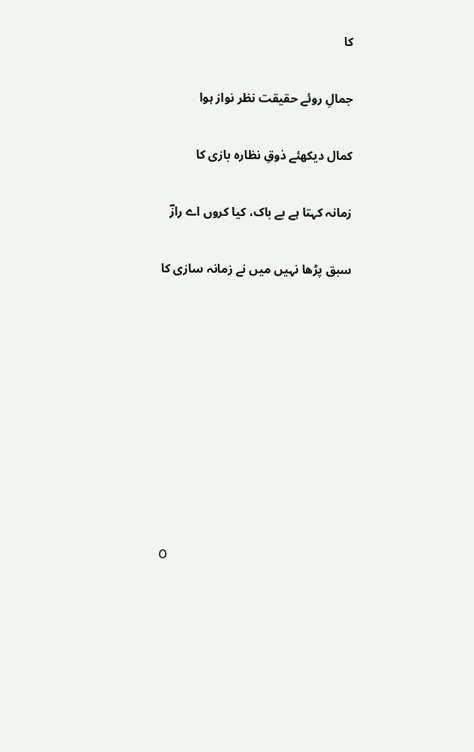کا

جمالِ روئے حقیقت نظر نواز ہوا

کمال دیکھئے ذوقِ نظارہ بازی کا

زمانہ کہتا ہے بے باک، کیا کروں اے رازؔ

سبق پڑھا نہیں میں نے زمانہ سازی کا









O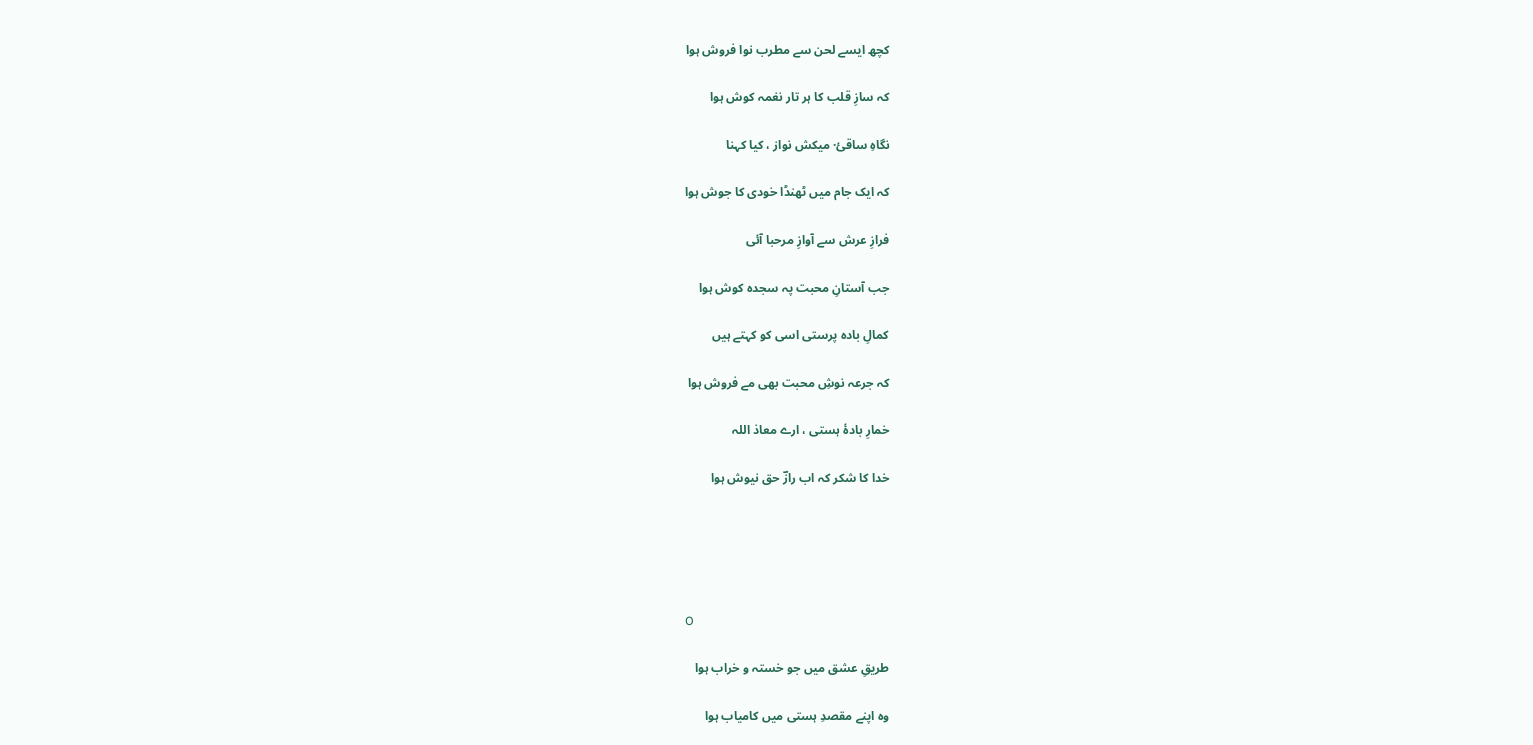کچھ ایسے لحن سے مطرب نوا فروش ہوا

کہ سازِ قلب کا ہر تار نغمہ کوش ہوا

نگاہِ ساقئ· میکش نواز ، کیا کہنا

کہ ایک جام میں ٹھنڈا خودی کا جوش ہوا

فرازِ عرش سے آوازِ مرحبا آئی

جب آستانِ محبت پہ سجدہ کوش ہوا

کمالِ بادہ پرستی اسی کو کہتے ہیں

کہ جرعہ نوشِ محبت بھی مے فروش ہوا

خمارِ بادۂ ہستی ، ارے معاذ اللہ

خدا کا شکر کہ اب رازؔ حق نیوش ہوا





O

طریقِ عشق میں جو خستہ و خراب ہوا

وہ اپنے مقصدِ ہستی میں کامیاب ہوا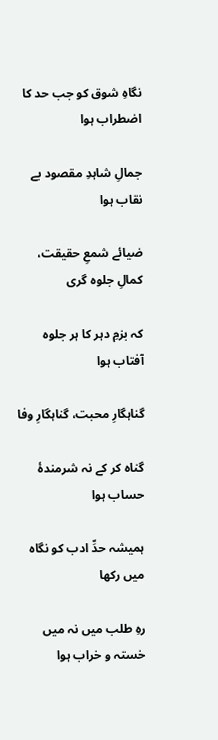نگاہِ شوق کو جب حد کا اضطراب ہوا

جمالِ شاہدِ مقصود بے نقاب ہوا

ضیائے شمعِ حقیقت، کمالِ جلوہ گری

کہ بزمِ دہر کا ہر جلوہ آفتاب ہوا

گناہگارِ محبت، گناہگارِ وفا

گناہ کر کے نہ شرمندۂ حساب ہوا

ہمیشہ حدِّ ادب کو نگاہ میں رکھا

رہِ طلب میں نہ میں خستہ و خراب ہوا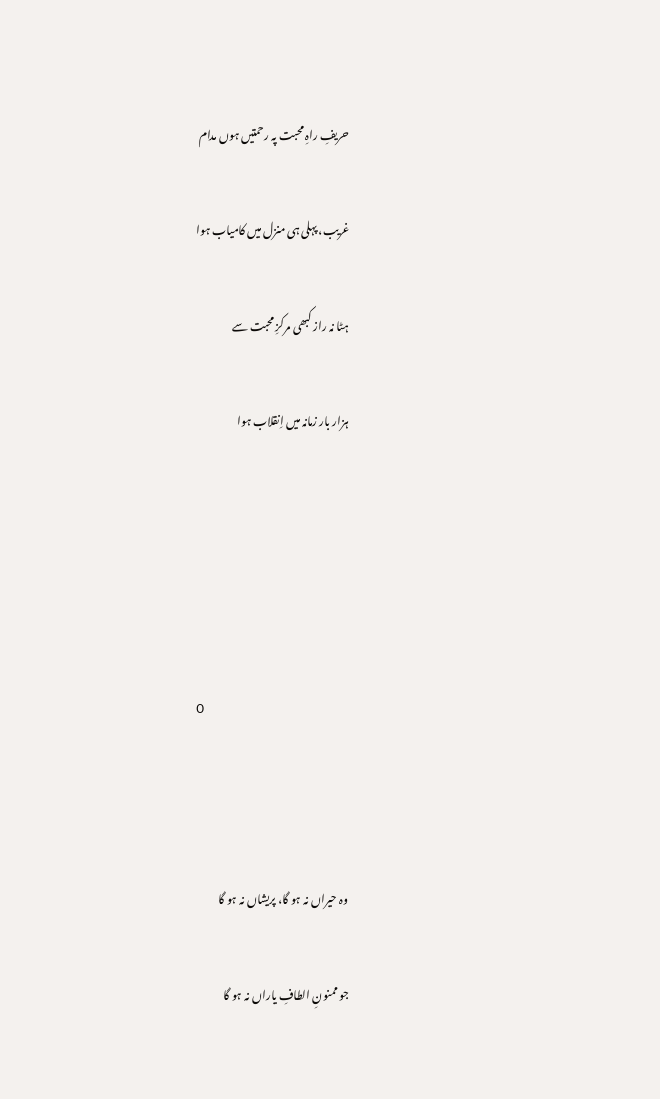حریفِ راہِ محبت پہ رحمتیں ہوں مدام

غریب، پہلی ہی منزل میں کامیاب ہوا

ہٹا نہ راز کبھی مرکزِ محبت سے

ہزار بار زمانہ میں اِنقلاب ہوا





O



وہ حیراں نہ ہو گا، پریشاں نہ ہو گا

جو ممنونِ الطافِ یاراں نہ ہو گا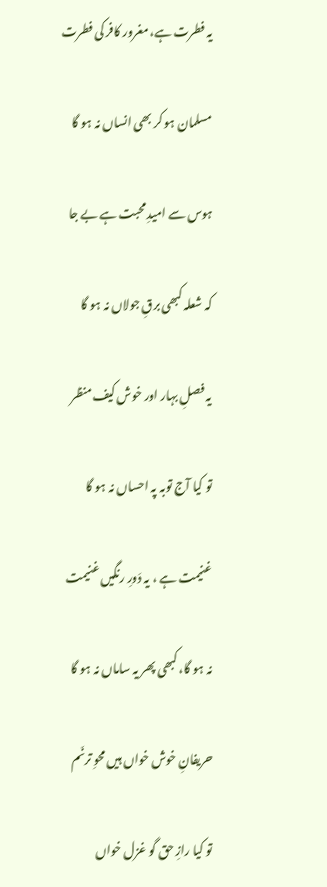یہ فطرت ہے، مغرور کافر کی فطرت

مسلمان ہو کر بھی انساں نہ ہو گا

ہوس سے امیدِ محبت ہے بے جا

کہ شعلہ کبھی برقِ جولاں نہ ہو گا

یہ فصلِ بہار اور خوش کیف منظر

تو کیا آج توبہ پہ احساں نہ ہو گا

غنیمت ہے ، یہ دَورِ رنگیں غنیمت

نہ ہو گا، کبھی پھر یہ ساماں نہ ہو گا

حریفانِ خوش خواں ہیں محوِ ترنّم

تو کیا رازِ حق گو غزل خواں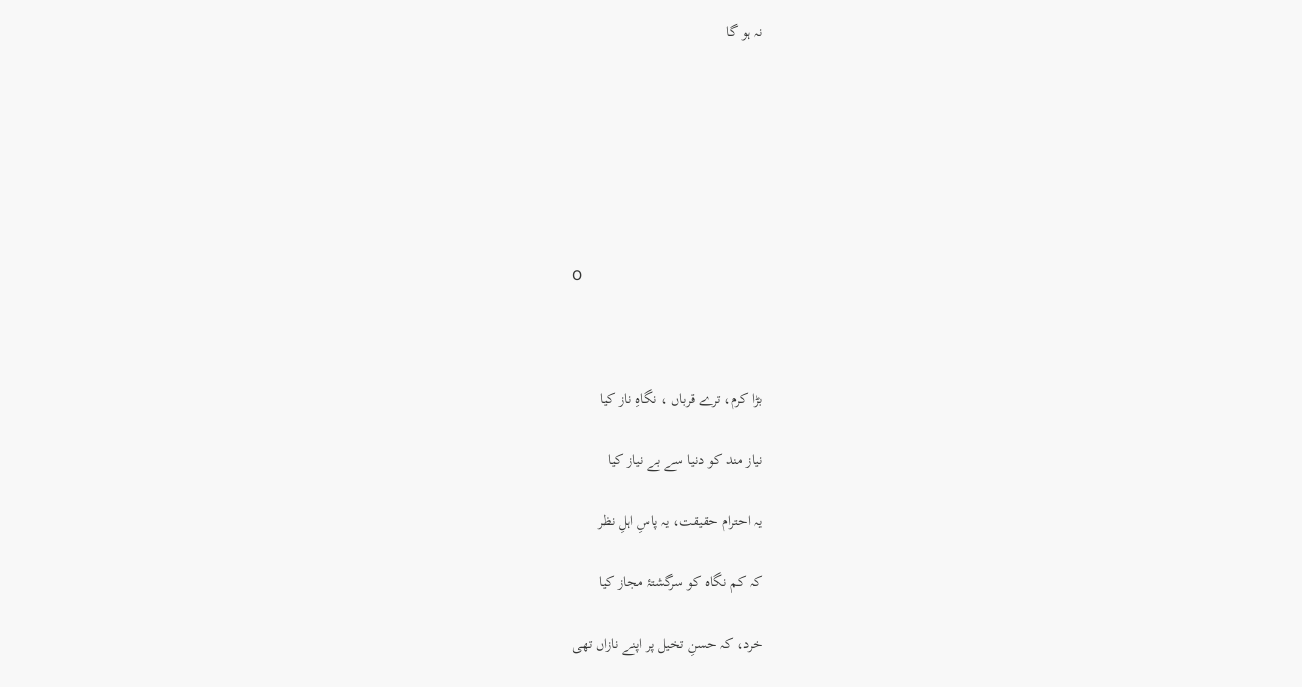نہ ہو گا







O



بڑا کرم، ترے قرباں ، نگاہِ ناز کیا

نیاز مند کو دنیا سے بے نیاز کیا

یہ احترام حقیقت، یہ پاسِ اہلِ نظر

کہ کم نگاہ کو سرگشتۂ مجاز کیا

خرد، کہ حسنِ تخیل پر اپنے نازاں تھی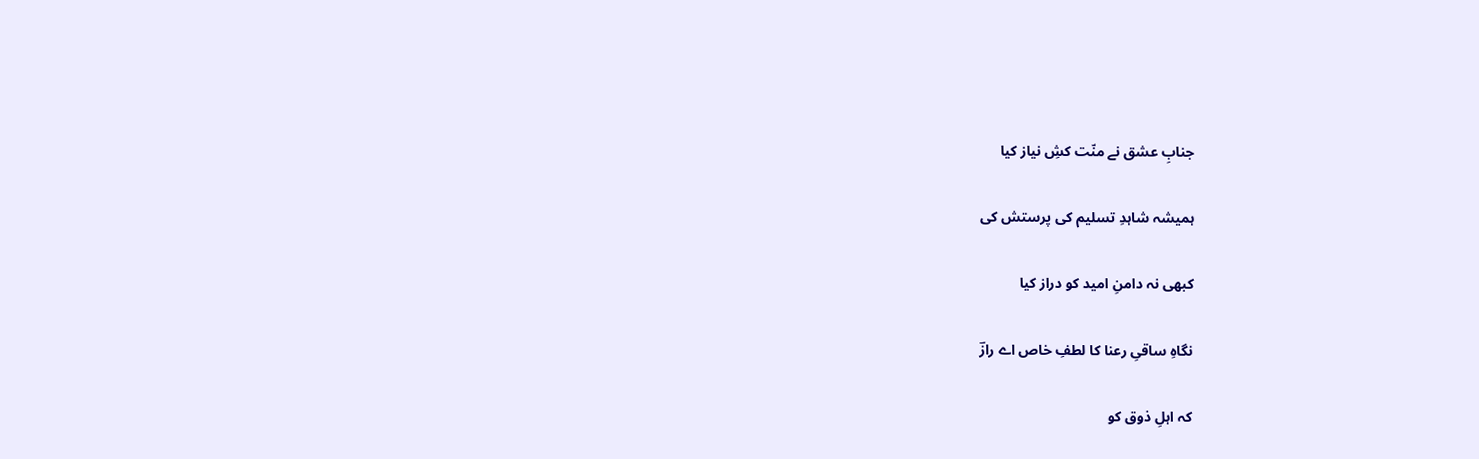جنابِ عشق نے منّت کشِ نیاز کیا

ہمیشہ شاہدِ تسلیم کی پرستش کی

کبھی نہ دامنِ امید کو دراز کیا

نگاہِ ساقیِ رعنا کا لطفِ خاص اے رازؔ

کہ اہلِ ذوق کو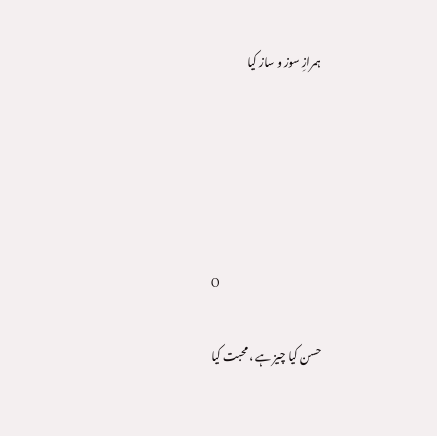ہمرازِ سوز و ساز کیا





O

حسن کیا چیز ہے ، محبت کیا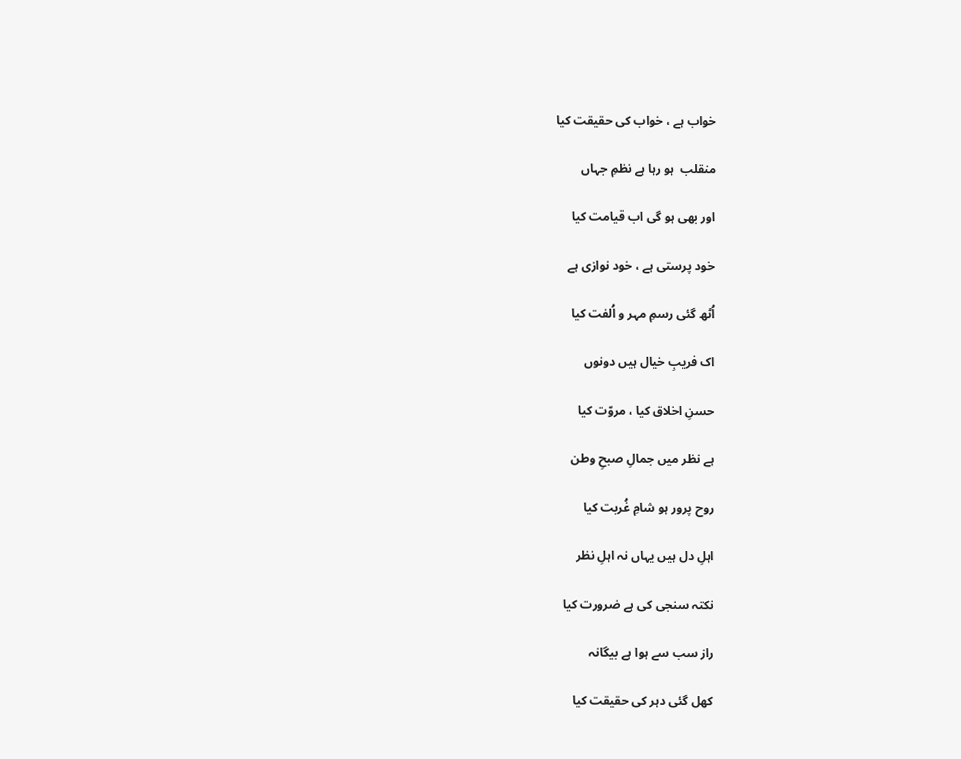خواب ہے ، خواب کی حقیقت کیا

منقلب  ہو رہا ہے نظمِ جہاں

اور بھی ہو گی اب قیامت کیا

خود پرستی ہے ، خود نوازی ہے

اُٹھ گئی رسمِ مہر و اُلفت کیا

اک فریبِ خیال ہیں دونوں

حسنِ اخلاق کیا ، مروّت کیا

ہے نظر میں جمالِ صبحِ وطن

روح پرور ہو شامِ غُربت کیا

اہلِ دل ہیں یہاں نہ اہلِ نظر

نکتہ سنجی کی ہے ضرورت کیا

راز سب سے ہوا ہے بیگانہ

کھل گئی دہر کی حقیقت کیا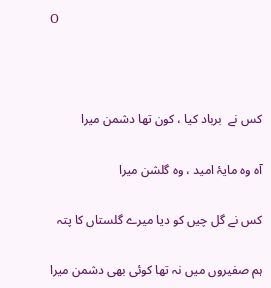O



کس نے  برباد کیا ، کون تھا دشمن میرا

آہ وہ مایۂ امید ، وہ گلشن میرا

کس نے گل چیں کو دیا میرے گلستاں کا پتہ

ہم صفیروں میں نہ تھا کوئی بھی دشمن میرا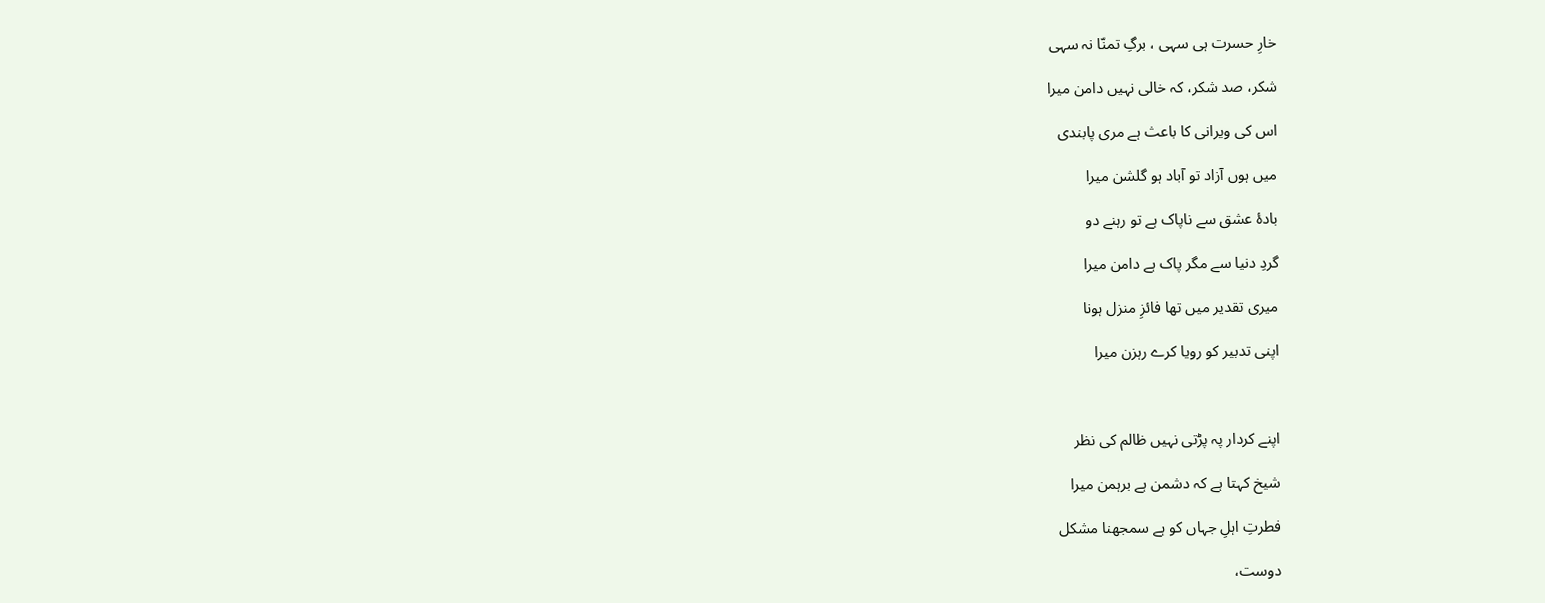خارِ حسرت ہی سہی ، برگِ تمنّا نہ سہی

شکر، صد شکر، کہ خالی نہیں دامن میرا

اس کی ویرانی کا باعث ہے مری پابندی

میں ہوں آزاد تو آباد ہو گلشن میرا

بادۂ عشق سے ناپاک ہے تو رہنے دو

گردِ دنیا سے مگر پاک ہے دامن میرا

میری تقدیر میں تھا فائزِ منزل ہونا

اپنی تدبیر کو رویا کرے رہزن میرا



اپنے کردار پہ پڑتی نہیں ظالم کی نظر

شیخ کہتا ہے کہ دشمن ہے برہمن میرا

فطرتِ اہلِ جہاں کو ہے سمجھنا مشکل

دوست،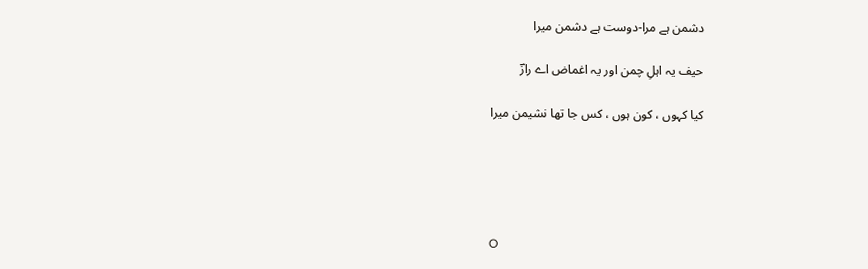دشمن ہے مرا-دوست ہے دشمن میرا

حیف یہ اہلِ چمن اور یہ اغماض اے رازؔ

کیا کہوں ، کون ہوں ، کس جا تھا نشیمن میرا





O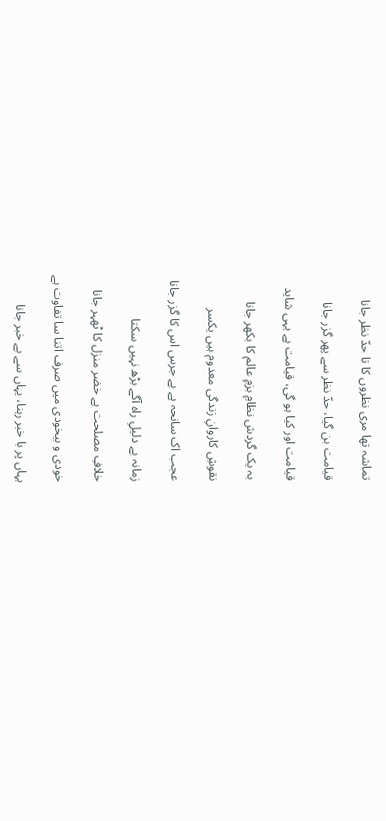تماشہ تھا مری نظروں کا تا حدّ نظر جانا

قیامت بن گیا، حدّ نظر سے پھر گزر جانا

قیامت اور کیا ہو گی، قیامت ہے یہی شاید

بہ یک گردش نظامِ بزمِ عالم کا بکھر جانا

نقوشِ کاروانِ زندگی معدوم ہیں یکسر

عجب اک سانحہ ہے بے جرس اس کا گزر جانا

زمانہ بے دلیلِ راہ آگے بڑھ نہیں سکتا

خلافِ مصلحت ہے خضر منزل کا ٹھہر جانا

خودی و بیخودی میں صرف اتنا سا تفاوت ہے

یہاں پر با خبر رہنا، یہاں سے بے خبر جانا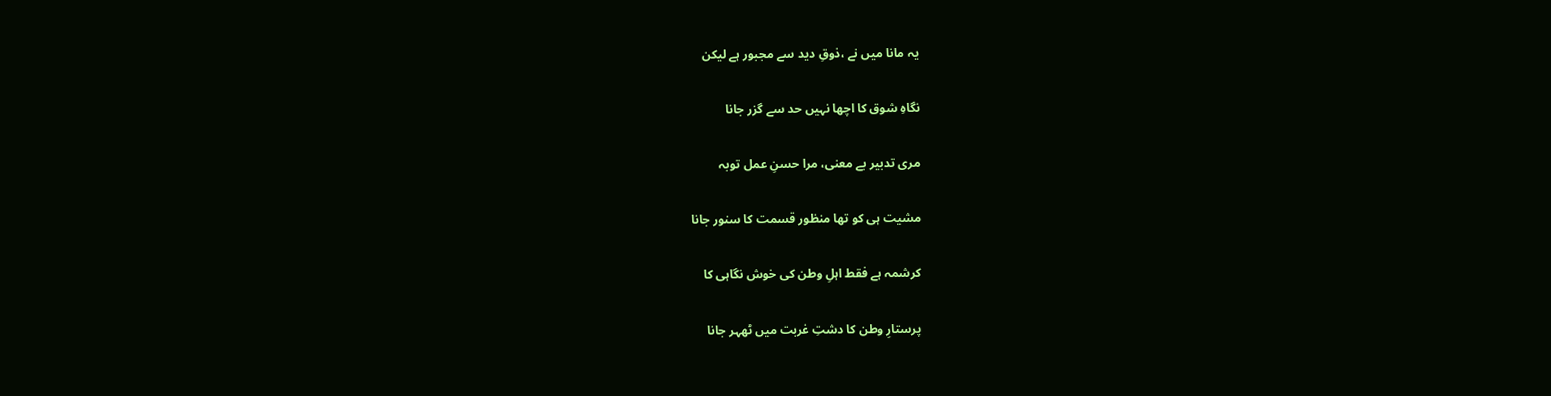یہ مانا میں نے ،ذوقِ دید سے مجبور ہے لیکن

نگاہِ شوق کا اچھا نہیں حد سے گزر جانا

مری تدبیر بے معنی، مرا حسنِ عمل توبہ

مشیت ہی کو تھا منظور قسمت کا سنور جانا

کرشمہ ہے فقط اہلِ وطن کی خوش نگاہی کا

پرستارِ وطن کا دشتِ غربت میں ٹھہر جانا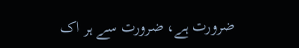ضرورت ہے، ضرورت سے ہر اک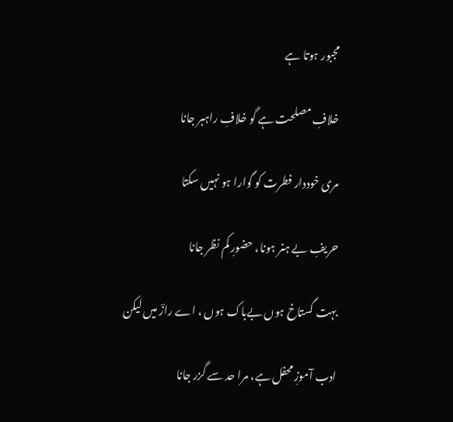مجبور ہوتا ہے

خلافِ مصلحت ہے گو خلافِ راہبر جانا

مری خوددار فطرت کو گوارا ہو نہیں سکتا

حریفِ بے ہنر ہونا، حضورِ کم نظر جانا

بہت گستاخ ہوں بےباک ہوں ، اے رازؔ میں لیکن

ادب آموزِ محفل ہے، مرا حد سے گزر جانا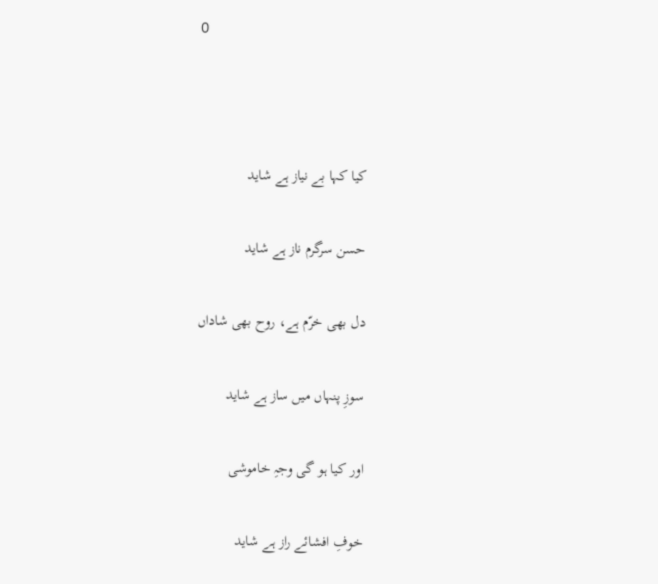O



کیا کہا بے نیاز ہے شاید

حسن سرگرم ناز ہے شاید

دل بھی خرّم ہے، روح بھی شاداں

سوزِ پنہاں میں ساز ہے شاید

اور کیا ہو گی وجہِ خاموشی

خوفِ افشائے راز ہے شاید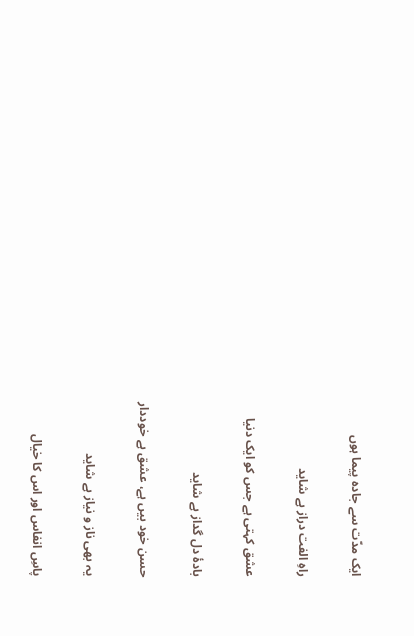ایک مدّت سے جادہ پیما ہوں

راہِ الفت دراز ہے شاید

عشق کہتی ہے جس کو ایک دنیا

بادۂ دل گداز ہے شاید

حسن خود بیں ہے، عشق ہے خوددار

یہ بھی ناز و نیاز ہے شاید

پاسِ انفاس اور اس کا خیال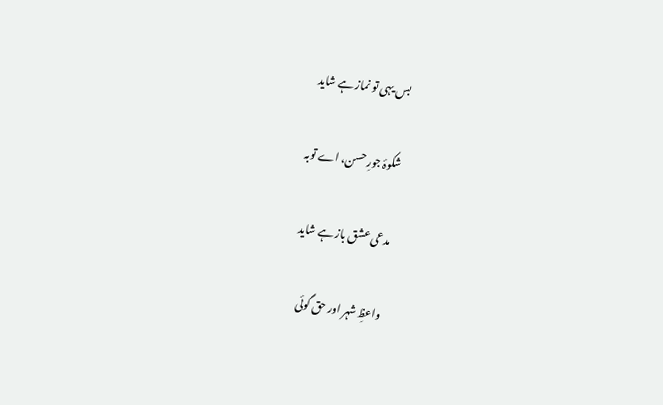بس یہی تو نماز ہے شاید

شکوۂ جورِ حسن، اے توبہ

مدعی عشق باز ہے شاید

واعظِ شہر اور حق گوئی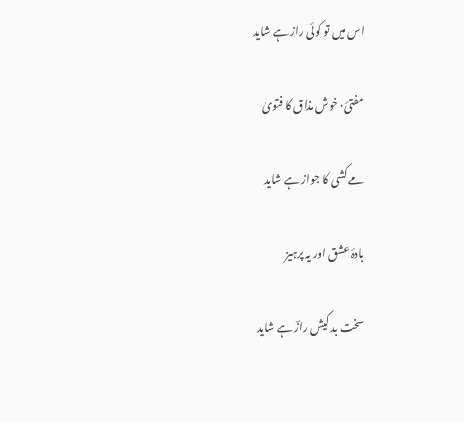اس میں تو کوئی راز ہے شاید

مفتئ· خوش مذاق کا فتویٰ

مے کشی کا جواز ہے شاید

بادۂ عشق اور یہ پرہیز

سخت بد کیش رازؔ ہے شاید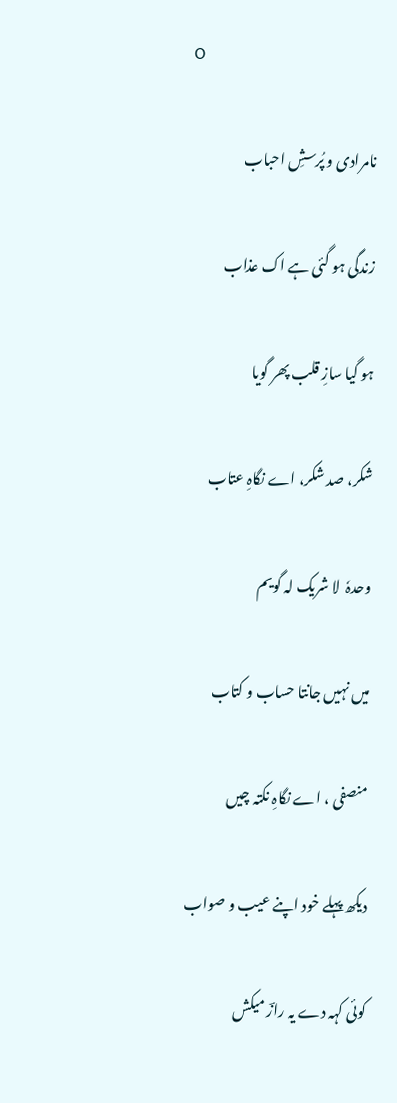O

نامرادی و پُرسشِ احباب

زندگی ہو گئی ہے اک عذاب

ہو گیا سازِ قلب پھر گویا

شکر، صد شکر، اے نگاہِ عتاب

وحدہٗ  لا شریک لہ گویم

میں نہیں جانتا حساب و کتاب

منصفی ، اے نگاہِ نکتہ چیں

دیکھ پہلے خود اپنے عیب و صواب

کوئی کہہ دے یہ رازؔ میکش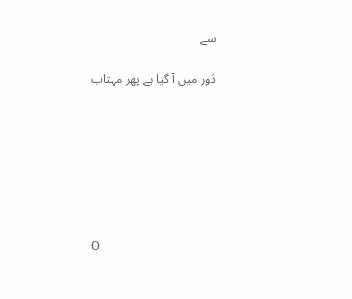سے

دَور میں آ گیا ہے پھر مہتاب







O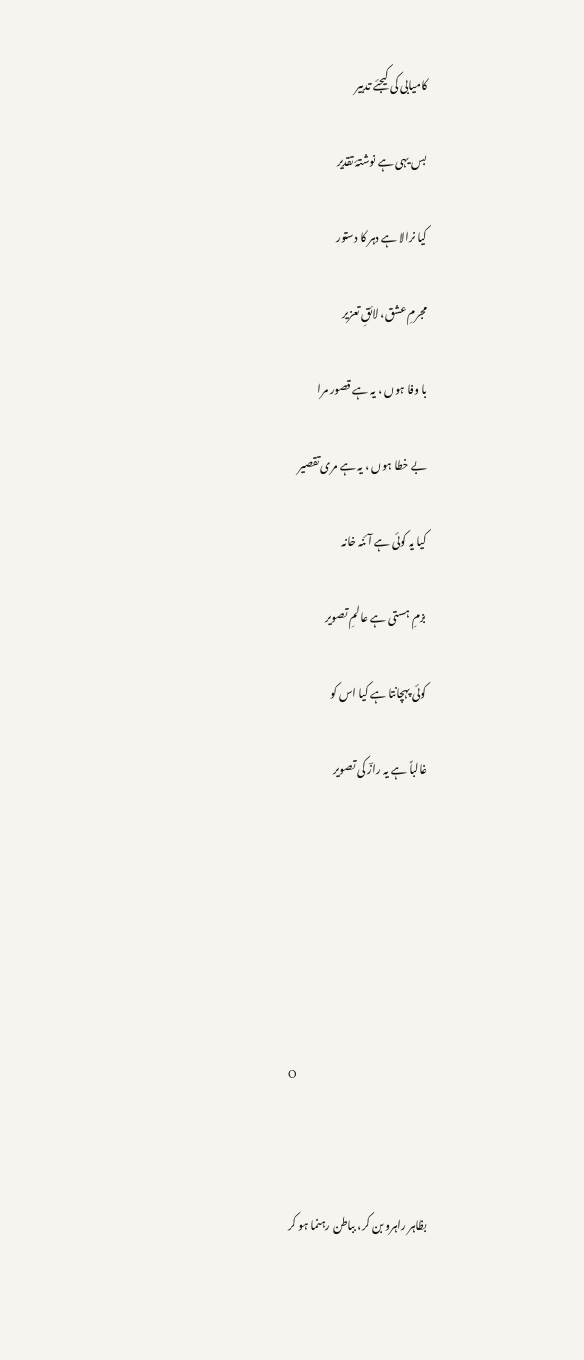کامیابی کی کیجئے تدبیر

بس یہی ہے نوشتۂ تقدیر

کیا نرالا ہے دہر کا دستور

مجرمِ عشق، لائقِ تعزیر

با وفا ہوں ، یہ ہے قصور مرا

بے خطا ہوں ، یہ ہے مری تقصیر

کیا یہ کوئی ہے آئنہ خانہ

بزمِ ہستی ہے عالمِ تصویر

کوئی پہچانتا ہے کیا اس کو

غالباً ہے یہ رازؔ کی تصویر







O



بظاہر راہرو بن کر، بباطن رہنما ہو کر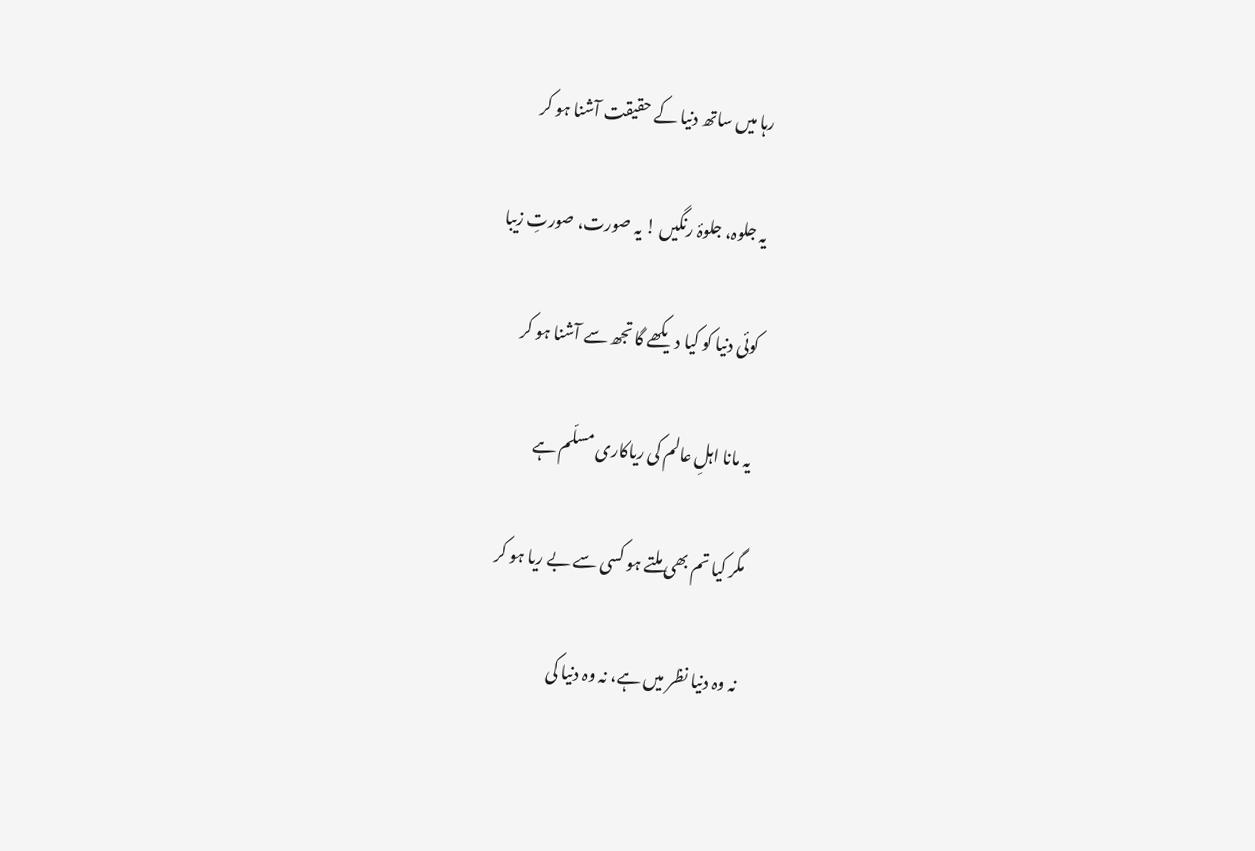رہا میں ساتھ دنیا کے حقیقت آشنا ہو کر

یہ جلوہ، جلوۂ رنگیں ! یہ صورت، صورتِ زیبا

کوئی دنیا کو کیا دیکھے گا تجھ سے آشنا ہو کر

یہ مانا اہلِ عالم کی ریاکاری مسلّم ہے

مگر کیا تم بھی ملتے ہو کسی سے بے ریا ہو کر

نہ وہ دنیا نظر میں ہے، نہ وہ دنیا کی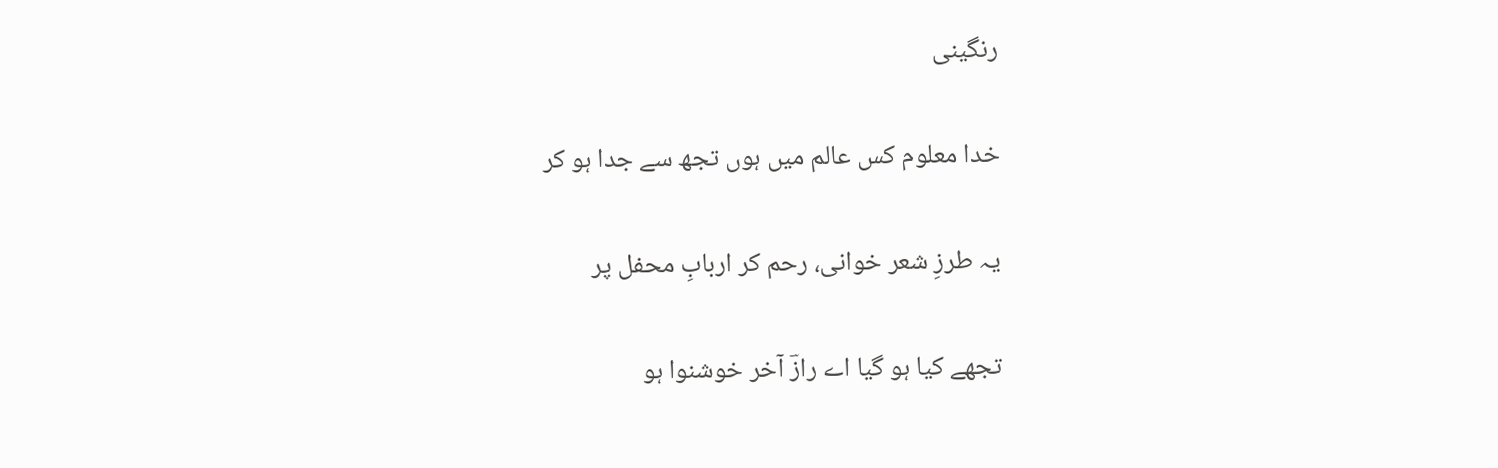رنگینی

خدا معلوم کس عالم میں ہوں تجھ سے جدا ہو کر

یہ طرزِ شعر خوانی، رحم کر اربابِ محفل پر

تجھے کیا ہو گیا اے رازؔ آخر خوشنوا ہو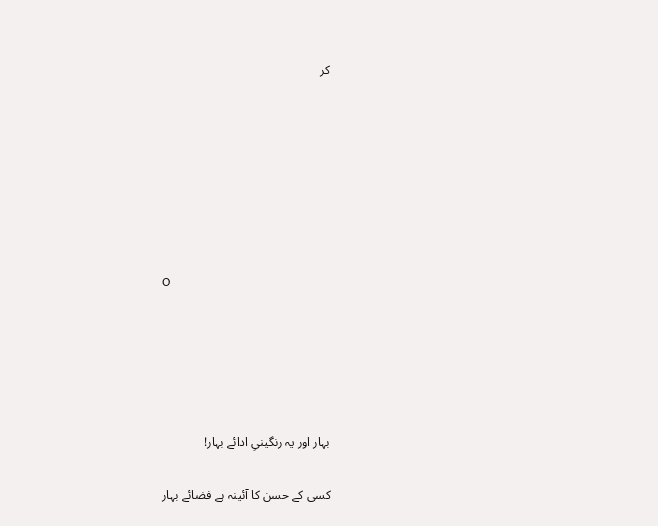کر







O





بہار اور یہ رنگینیِ ادائے بہار!

کسی کے حسن کا آئینہ ہے فضائے بہار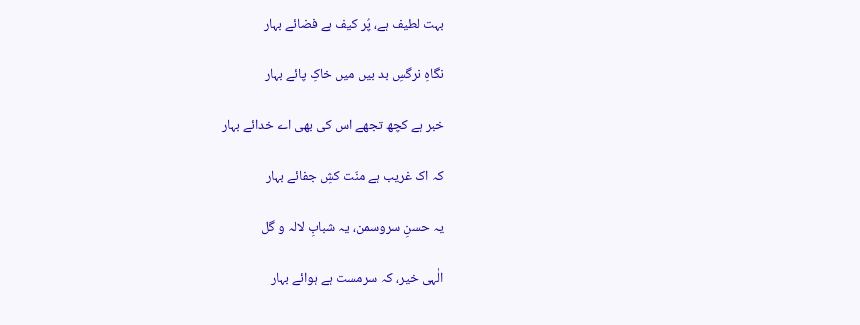بہت لطیف ہے، پُر کیف ہے فضائے بہار

نگاہِ نرگسِ بد بیں میں خاکِ پائے بہار

خبر ہے کچھ تجھے اس کی بھی اے خدائے بہار

کہ اک غریب ہے منّت کشِ جفائے بہار

یہ حسنِ سروسمن، یہ شبابِ لالہ و گل

الٰہی خیر، کہ سرمست ہے ہوائے بہار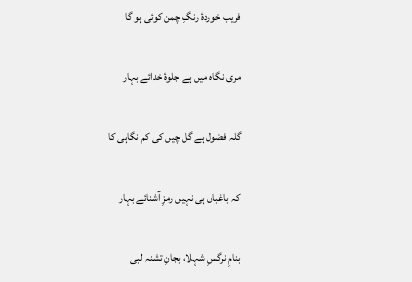فریب خوردۂ رنگِ چمن کوئی ہو گا

مری نگاہ میں ہے جلوۂ خدائے بہار

گلہ فضول ہے گل چیں کی کم نگاہی کا

کہ باغباں ہی نہیں رمزِ آشنائے بہار

بنامِ نرگسِ شہلا، بجانِ تشنہ لبی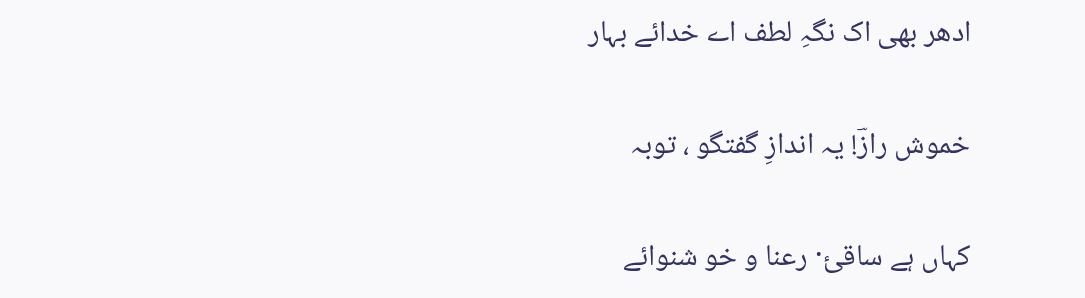ادھر بھی اک نگہِ لطف اے خدائے بہار

خموش رازؔ! یہ اندازِ گفتگو ، توبہ

کہاں ہے ساقئ· رعنا و خو شنوائے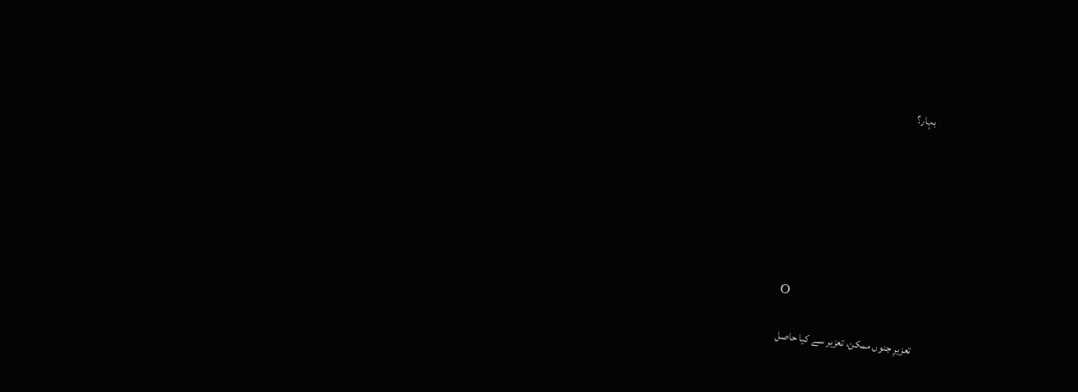بہار؟







O

تعزیرِ جنوں ممکن، تعزیر سے کیا حاصل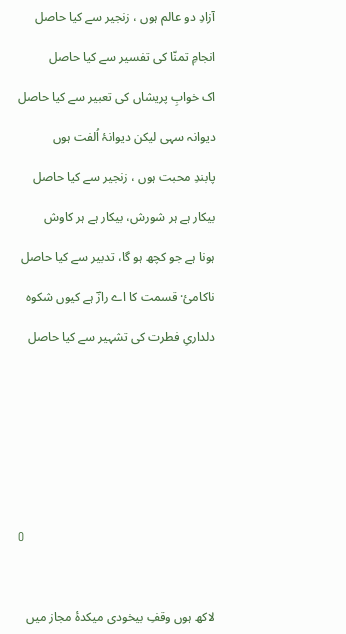آزادِ دو عالم ہوں ، زنجیر سے کیا حاصل

انجامِ تمنّا کی تفسیر سے کیا حاصل

اک خوابِ پریشاں کی تعبیر سے کیا حاصل

دیوانہ سہی لیکن دیوانۂ اُلفت ہوں

پابندِ محبت ہوں ، زنجیر سے کیا حاصل

بیکار ہے ہر شورش، بیکار ہے ہر کاوش

ہونا ہے جو کچھ ہو گا، تدبیر سے کیا حاصل

ناکامئ· قسمت کا اے رازؔ ہے کیوں شکوہ

دلداریِ فطرت کی تشہیر سے کیا حاصل









O



لاکھ ہوں وقفِ بیخودی میکدۂ مجاز میں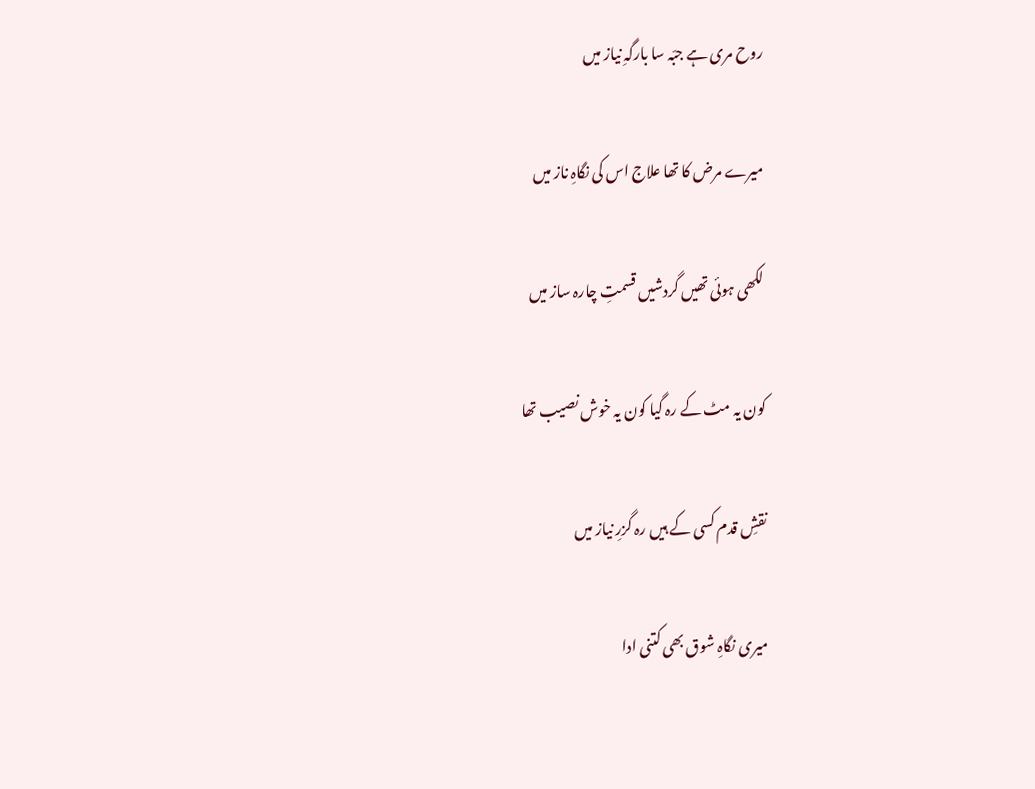روح مری ہے جبّہ سا بارگہِ نیاز میں

میرے مرض کا تھا علاج اس کی نگاہِ ناز میں

لکھی ہوئی تھیں گردشیں قسمتِ چارہ ساز میں

کون یہ مٹ کے رہ گیا کون یہ خوش نصیب تھا

نقشِ قدم کسی کے ہیں رہ گزرِ نیاز میں

میری نگاہِ شوق بھی کتنی ادا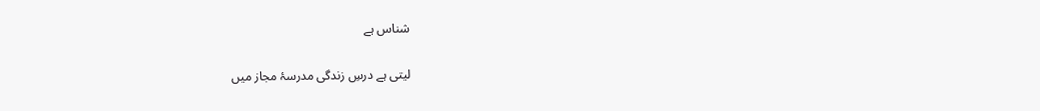شناس ہے

لیتی ہے درسِ زندگی مدرسۂ مجاز میں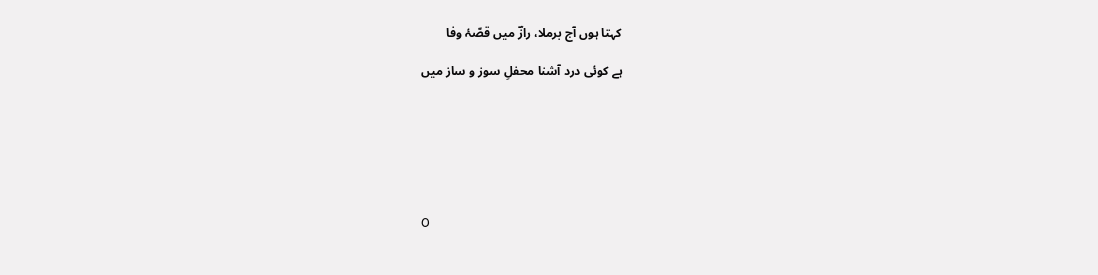کہتا ہوں آج برملا، رازؔ میں قصّۂ وفا

ہے کوئی درد آشنا محفلِ سوز و ساز میں







O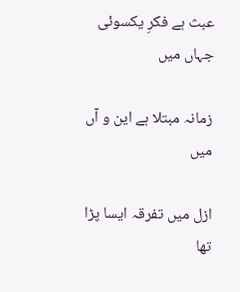عبث ہے فکرِ یکسوئی جہاں میں

زمانہ مبتلا ہے این و آں میں

ازل میں تفرقہ ایسا پڑا تھا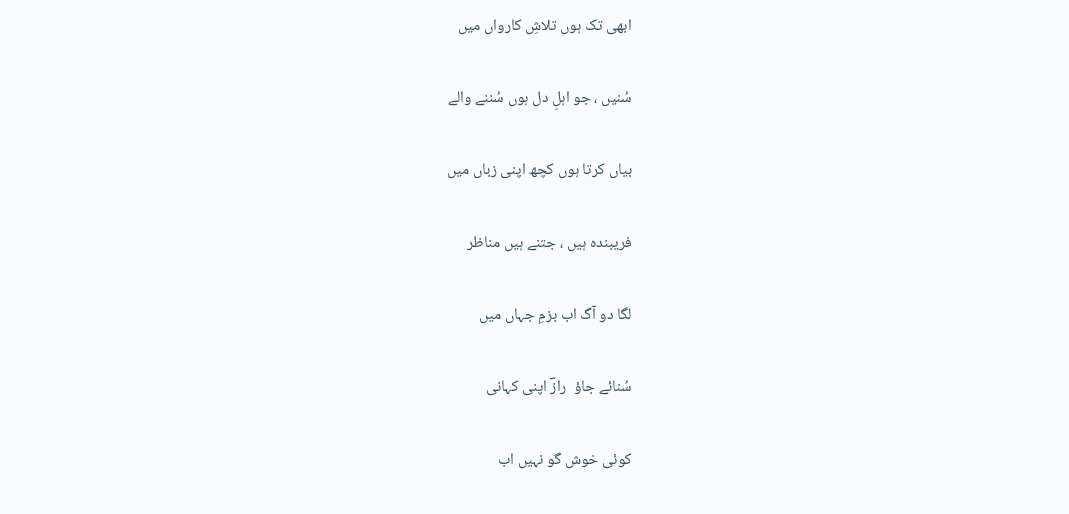ابھی تک ہوں تلاشِ کارواں میں

سُنیں ، جو اہلِ دل ہوں سُننے والے

بیاں کرتا ہوں کچھ اپنی زباں میں

فریبندہ ہیں ، جتنے ہیں مناظر

لگا دو آگ اب بزمِ جہاں میں

سُنائے جاؤ  رازؔ اپنی کہانی

کوئی خوش گو نہیں اب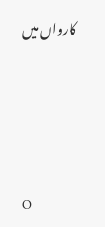کارواں میں





O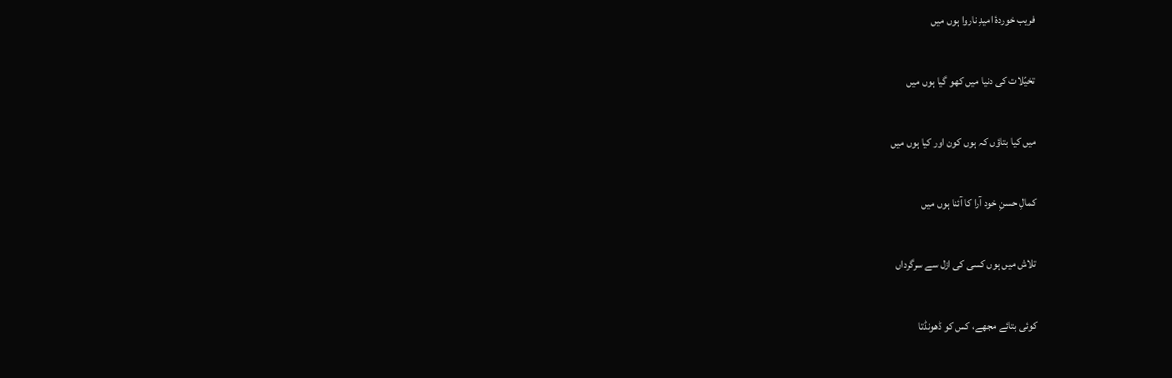فریب خوردۂ امیدِ ناروا ہوں میں

تخیّلات کی دنیا میں کھو گیا ہوں میں

میں کیا بتاؤں کہ ہوں کون اور کیا ہوں میں

کمالِ حسنِ خود آرا کا آئنا ہوں میں

تلاش میں ہوں کسی کی ازل سے سرگرداں

کوئی بتائے مجھے، کس کو ڈھونڈتا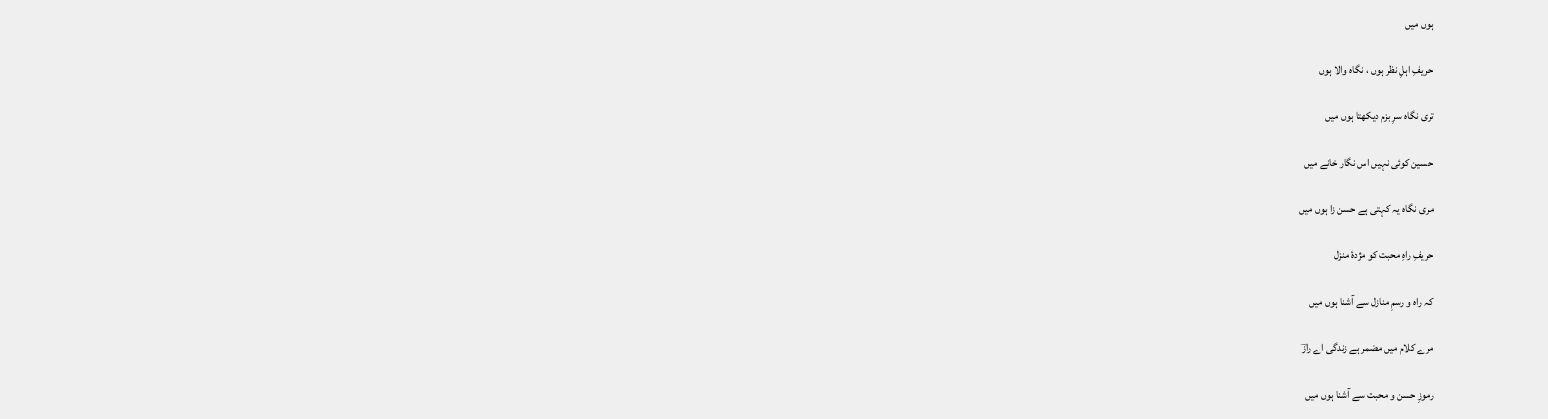ہوں میں

حریفِ اہلِ نظر ہوں ، نگاہ والا ہوں

تری نگاہ سرِ بزم دیکھتا ہوں میں

حسین کوئی نہیں اس نگار خانے میں

مری نگاہ یہ کہتی ہے حسن زا ہوں میں

حریفِ راہِ محبت کو مژدۂ منزل

کہ راہ و رسمِ منازل سے آشنا ہوں میں

مرے کلام میں مضمر ہے زندگی اے رازؔ

رموزِ حسن و محبت سے آشنا ہوں میں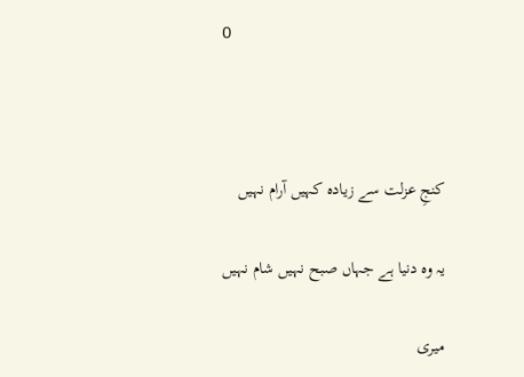O



کنجِ عزلت سے زیادہ کہیں آرام نہیں

یہ وہ دنیا ہے جہاں صبح نہیں شام نہیں

میری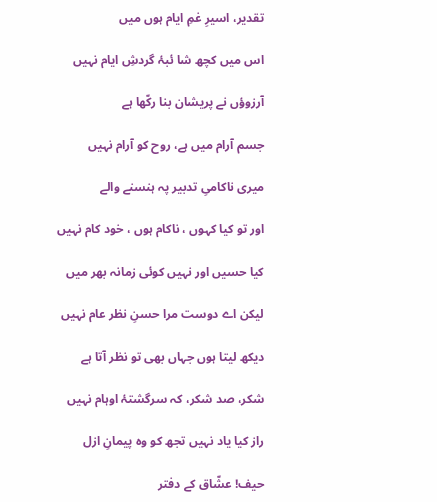تقدیر، اسیرِ غمِ ایام ہوں میں

اس میں کچھ شا ئبۂ گردشِ ایام نہیں

آرزوؤں نے پریشان بنا رکّھا ہے

جسم آرام میں ہے، روح کو آرام نہیں

میری ناکامیِ تدبیر پہ ہنسنے والے

اور تو کیا کہوں ، ناکام ہوں ، خود کام نہیں

کیا حسیں اور نہیں کوئی زمانہ بھر میں

لیکن اے دوست مرا حسنِ نظر عام نہیں

دیکھ لیتا ہوں جہاں بھی تو نظر آتا ہے

شکر، صد شکر، کہ سرگشتۂ اوہام نہیں

راز کیا یاد نہیں تجھ کو وہ پیمانِ ازل

حیف! عشّاق کے دفتر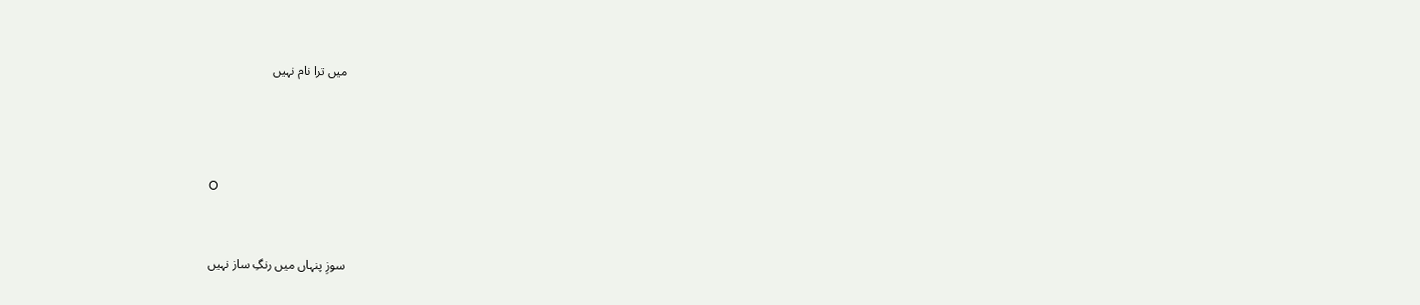میں ترا نام نہیں





O



سوزِ پنہاں میں رنگِ ساز نہیں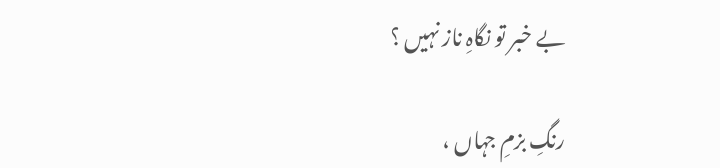بے خبر تو نگاہِ ناز نہیں ؟

رنگِ بزمِ جہاں ،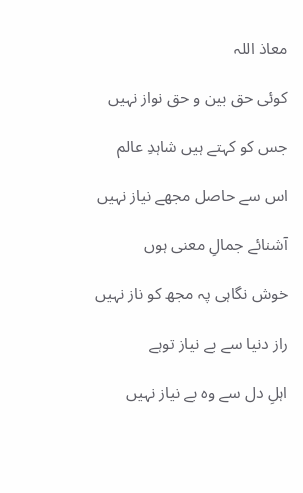معاذ اللہ

کوئی حق بین و حق نواز نہیں

جس کو کہتے ہیں شاہدِ عالم

اس سے حاصل مجھے نیاز نہیں

آشنائے جمالِ معنی ہوں

خوش نگاہی پہ مجھ کو ناز نہیں

راز دنیا سے بے نیاز توہے

اہلِ دل سے وہ بے نیاز نہیں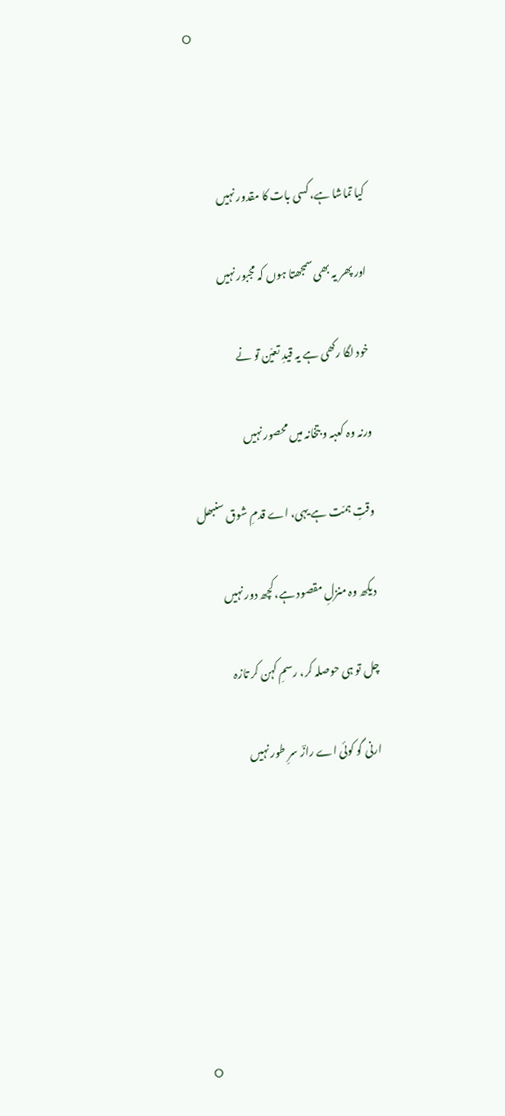O



کیا تماشا ہے، کسی بات کا مقدور نہیں

اور پھر یہ بھی سمجھتا ہوں کہ مجبور نہیں

خود لگا رکھی ہے یہ قیدِ تعیّن تو نے

ورنہ وہ کعبہ و بتخانہ میں محصور نہیں

وقتِ ہمّت ہے یہی، اے قدمِ شوق سنبھل

دیکھ وہ منزلِ مقصود ہے، کچھ دور نہیں

چل تو ہی حوصلہ کر، رسمِ کہن کر تازہ

ارنی گو کوئی اے رازؔ سرِ طور نہیں







O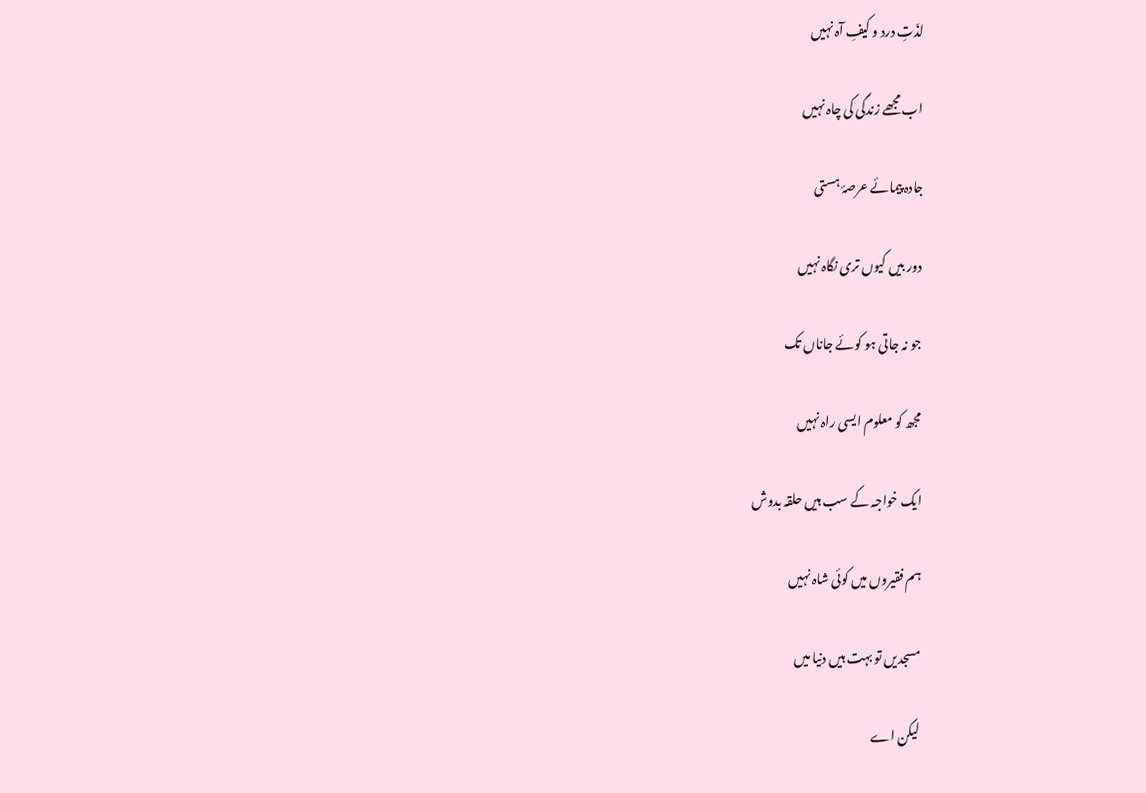لذّتِ درد و کیفِ آہ نہیں

اب مجھے زندگی کی چاہ نہیں

جادہ پیمائے عرصۂ ہستی

دور بیں کیوں تری نگاہ نہیں

جو نہ جاتی ہو کوئے جاناں تک

مجھ کو معلوم ایسی راہ نہیں

ایک خواجہ کے سب ہیں حلقہ بدوش

ہم فقیروں میں کوئی شاہ نہیں

مسجدیں تو بہت ہیں دنیا میں

لیکن اے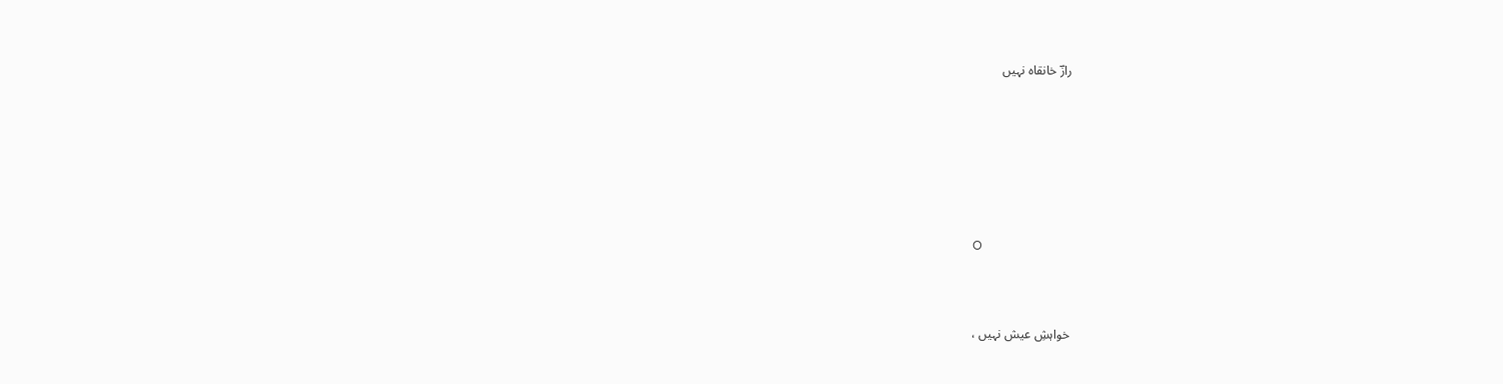رازؔ خانقاہ نہیں







O



خواہشِ عیش نہیں ،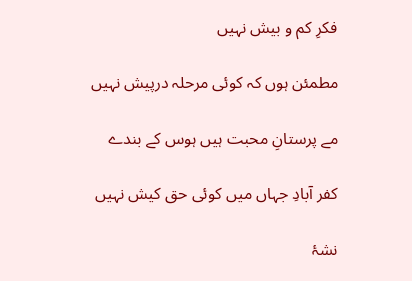فکرِ کم و بیش نہیں

مطمئن ہوں کہ کوئی مرحلہ درپیش نہیں

مے پرستانِ محبت ہیں ہوس کے بندے

کفر آبادِ جہاں میں کوئی حق کیش نہیں

نشۂ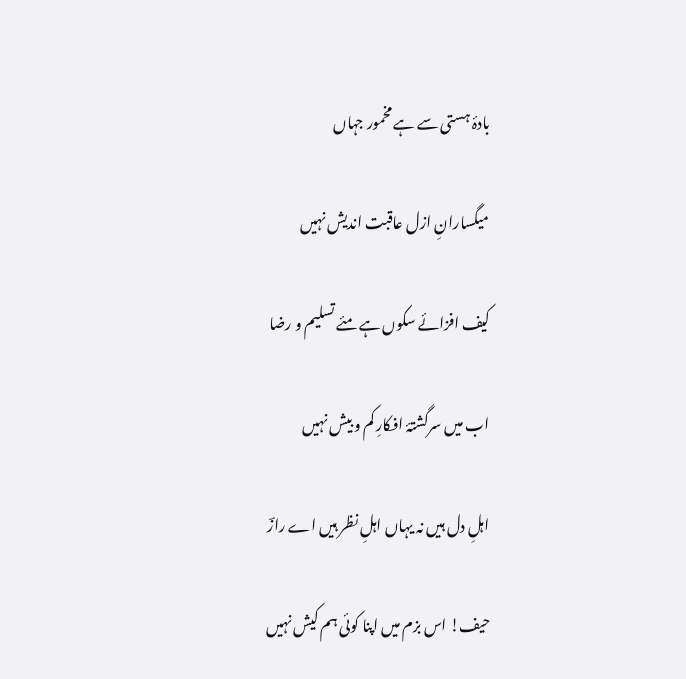بادۂ ہستی سے ہے مخمور جہاں

میگسارانِ ازل عاقبت اندیش نہیں

کیف افزائے سکوں ہے مئے تسلیم و رضا

اب میں سرگشتۂ افکارِ کم و بیش نہیں

اہلِ دل ہیں نہ یہاں اہلِ نظر ہیں اے رازؔ

حیف! اس بزم میں اپنا کوئی ہم کیش نہیں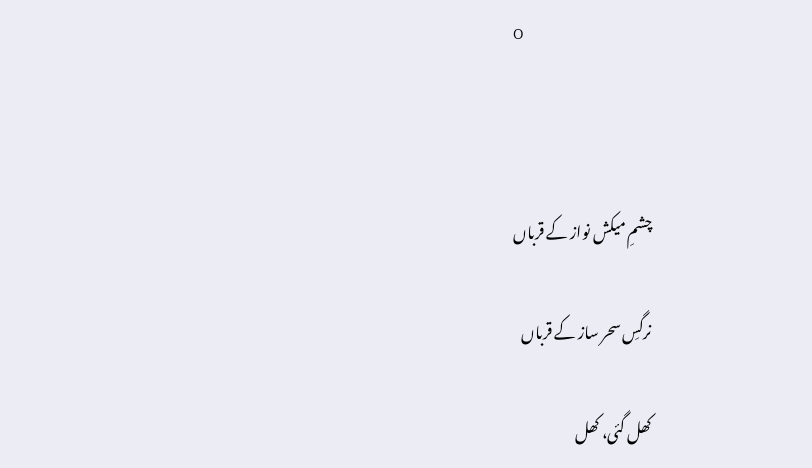O



چشمِ میکش نواز کے قرباں

نرگسِ سحر ساز کے قرباں

کھل گئی، کھل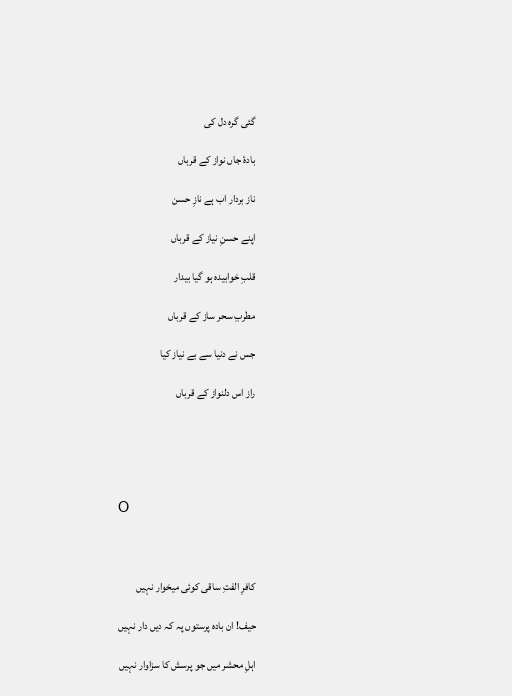گئی گرہ دل کی

بادۂ جاں نواز کے قرباں

ناز بردار اب ہے نازِ حسن

اپنے حسنِ نیاز کے قرباں

قلبِ خوابیدہ ہو گیا بیدار

مطربِ سحر ساز کے قرباں

جس نے دنیا سے بے نیاز کیا

راز اس دلنواز کے قرباں





O



کافرِ الفتِ ساقی کوئی میخوار نہیں

حیف! ان بادہ پرستوں پہ کہ دیں دار نہیں

اہلِ محشر میں جو پرسش کا سزاوار نہیں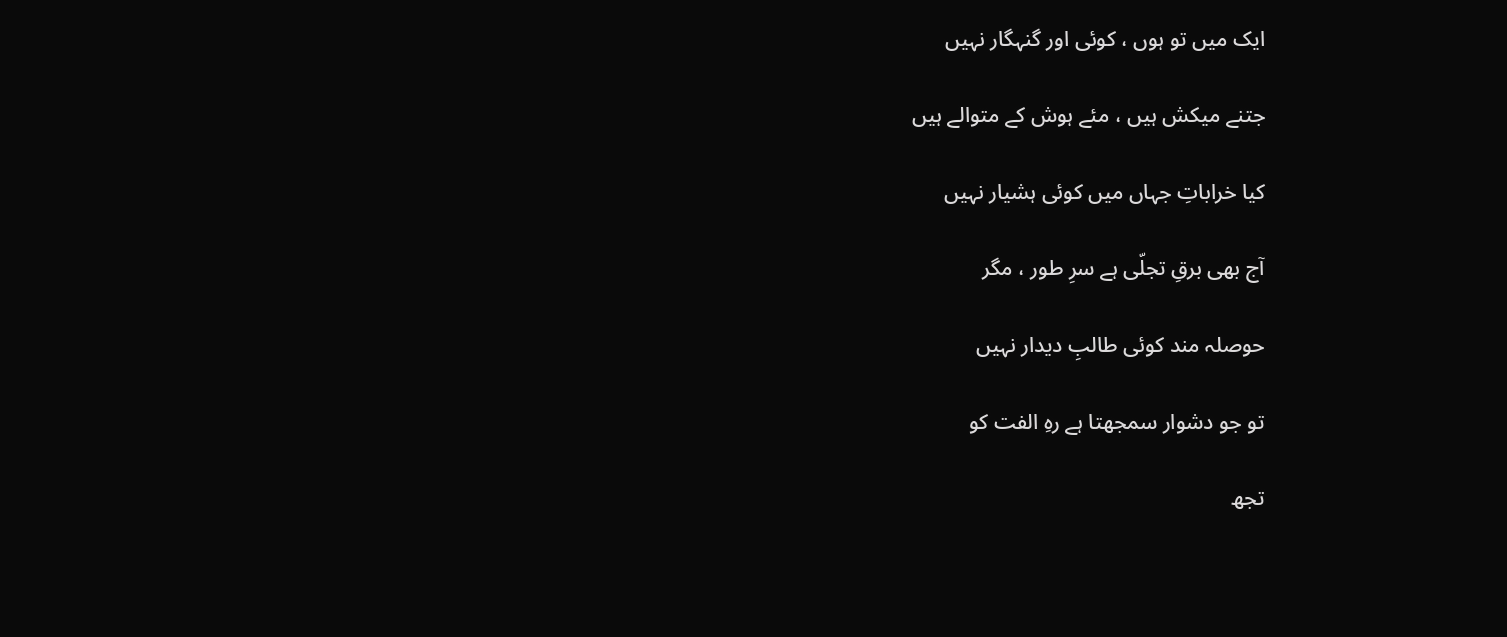ایک میں تو ہوں ، کوئی اور گنہگار نہیں

جتنے میکش ہیں ، مئے ہوش کے متوالے ہیں

کیا خراباتِ جہاں میں کوئی ہشیار نہیں

آج بھی برقِ تجلّی ہے سرِ طور ، مگر

حوصلہ مند کوئی طالبِ دیدار نہیں

تو جو دشوار سمجھتا ہے رہِ الفت کو

تجھ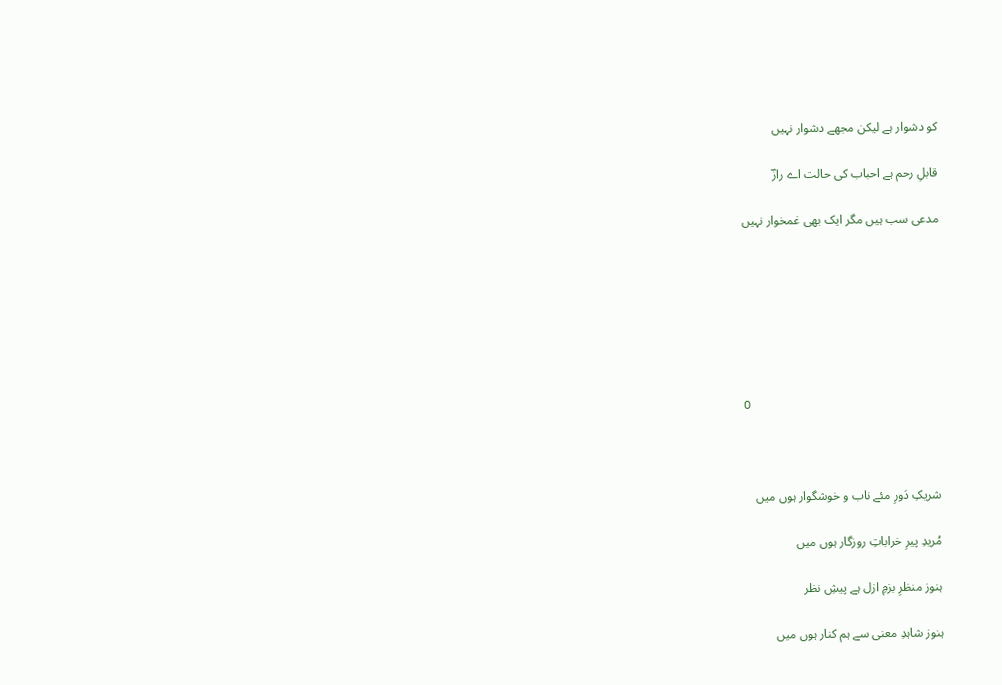کو دشوار ہے لیکن مجھے دشوار نہیں

قابلِ رحم ہے احباب کی حالت اے رازؔ

مدعی سب ہیں مگر ایک بھی غمخوار نہیں







O



شریکِ دَورِ مئے ناب و خوشگوار ہوں میں

مُریدِ پیرِ خراباتِ روزگار ہوں میں

ہنوز منظرِ بزمِ ازل ہے پیشِ نظر

ہنوز شاہدِ معنی سے ہم کنار ہوں میں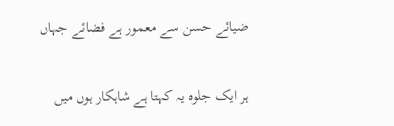ضیائے حسن سے معمور ہے فضائے جہاں

ہر ایک جلوہ یہ کہتا ہے شاہکار ہوں میں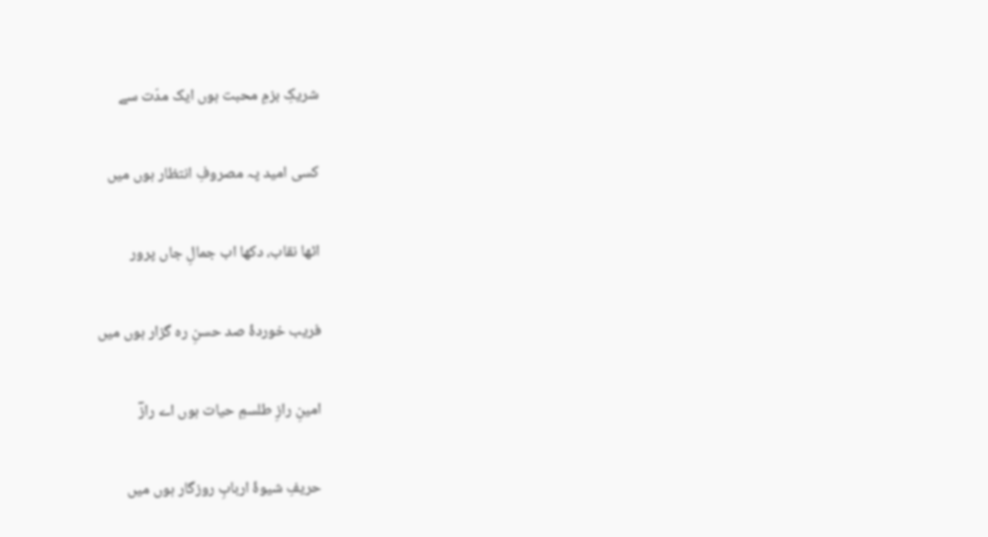شریکِ بزمِ محبت ہوں ایک مدّت سے

کسی امید پہ مصروفِ انتظار ہوں میں

اٹھا نقاب، دکھا اب جمالِ جاں پرور

فریب خوردۂ صد حسنِ رہ گزار ہوں میں

امینِ رازِ طلسمِ حیات ہوں اے رازؔ

حریفِ شیوۂ اربابِ روزگار ہوں میں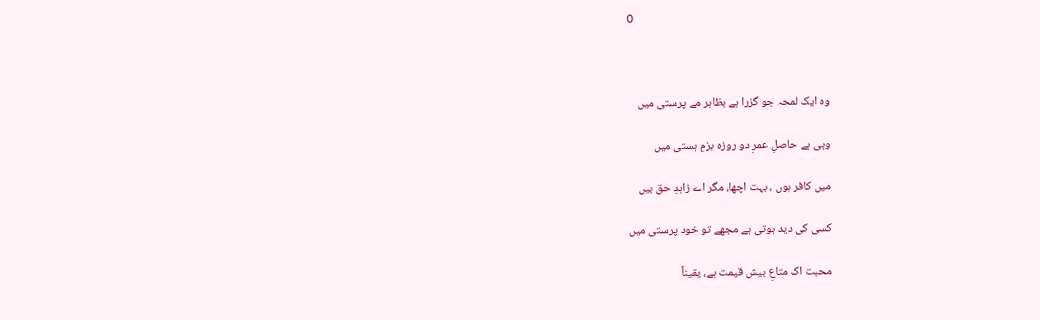O



وہ ایک لمحہ جو گزرا ہے بظاہر مے پرستی میں

وہی ہے حاصلِ عمرِ دو روزہ بزمِ ہستی میں

میں کافر ہوں ، بہت اچھا، مگر اے زاہدِ حق بیں

کسی کی دید ہوتی ہے مجھے تو خود پرستی میں

محبت اک متاعِ بیش قیمت ہے، یقیناً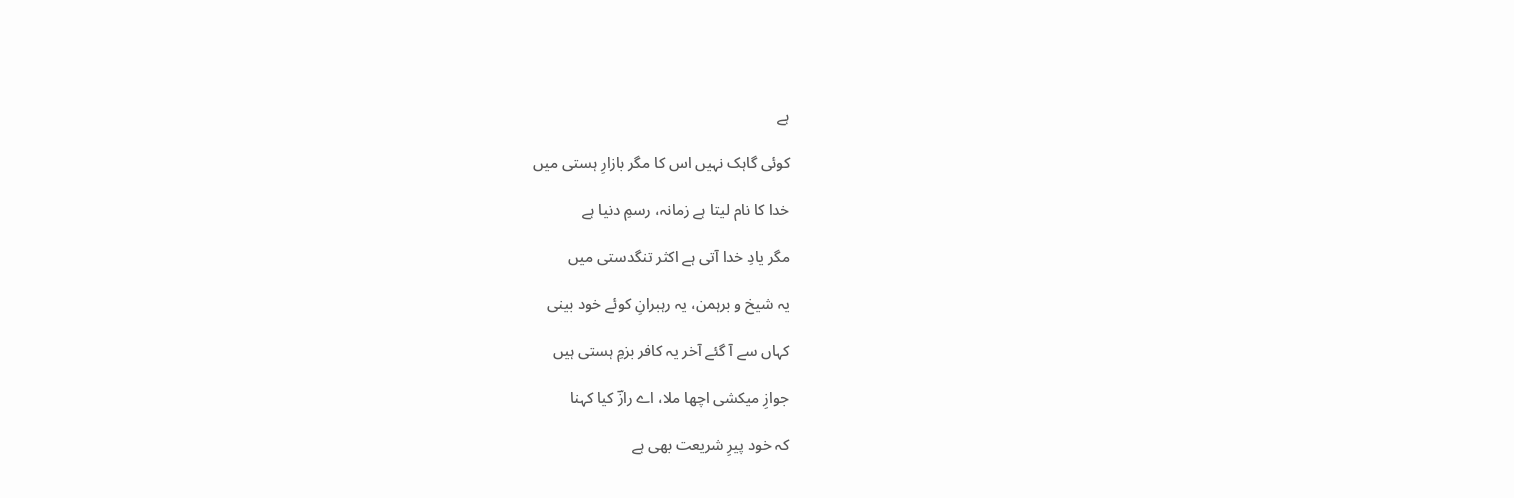ہے

کوئی گاہک نہیں اس کا مگر بازارِ ہستی میں

خدا کا نام لیتا ہے زمانہ، رسمِ دنیا ہے

مگر یادِ خدا آتی ہے اکثر تنگدستی میں

یہ شیخ و برہمن، یہ رہبرانِ کوئے خود بینی

کہاں سے آ گئے آخر یہ کافر بزمِ ہستی ہیں

جوازِ میکشی اچھا ملا، اے رازؔ کیا کہنا

کہ خود پیرِ شریعت بھی ہے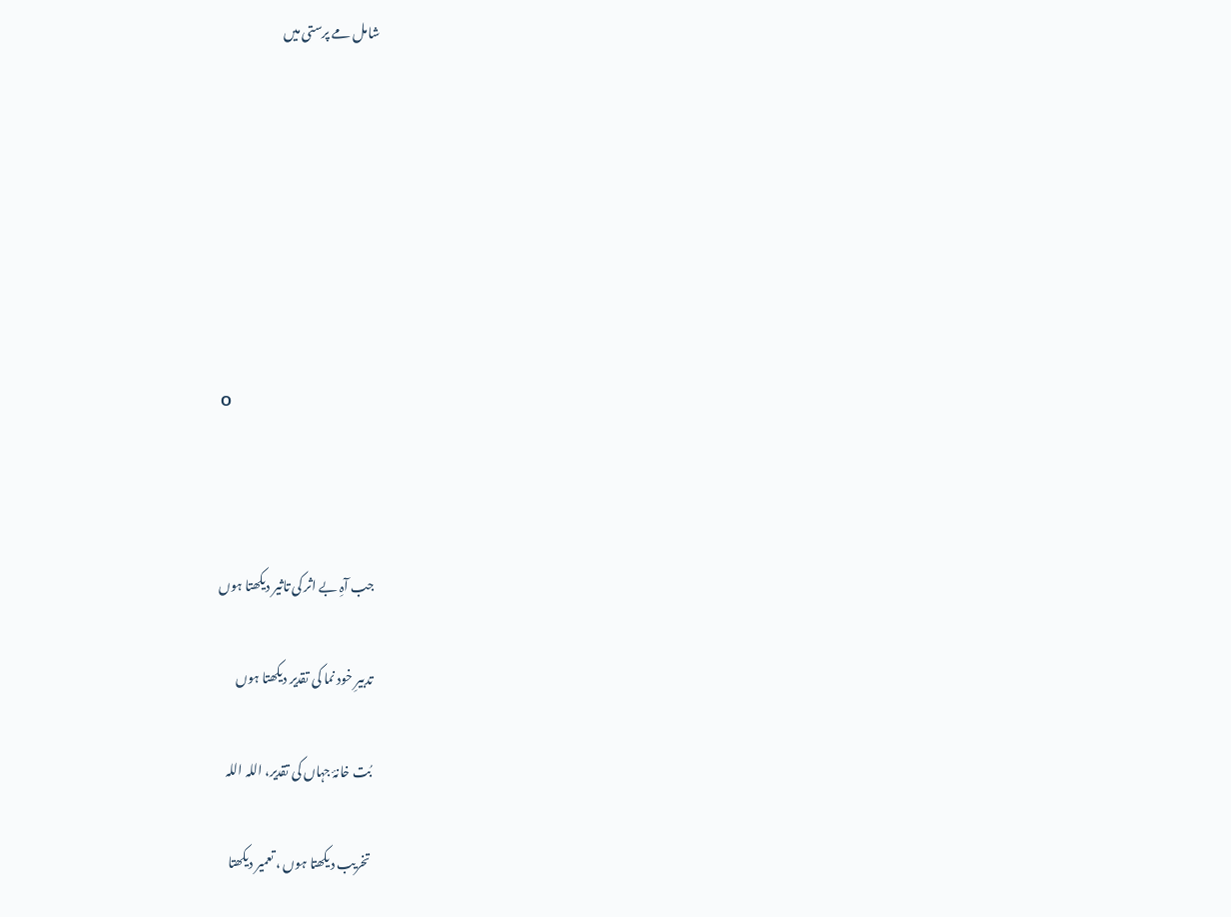شامل مے پرستی میں







O



جب آہِ بے اثر کی تاثیر دیکھتا ہوں

تدبیرِ خود نما کی تقدیر دیکھتا ہوں

بُت خانۂ جہاں کی تقدیر، اللہ اللہ

تخریب دیکھتا ہوں ، تعمیر دیکھتا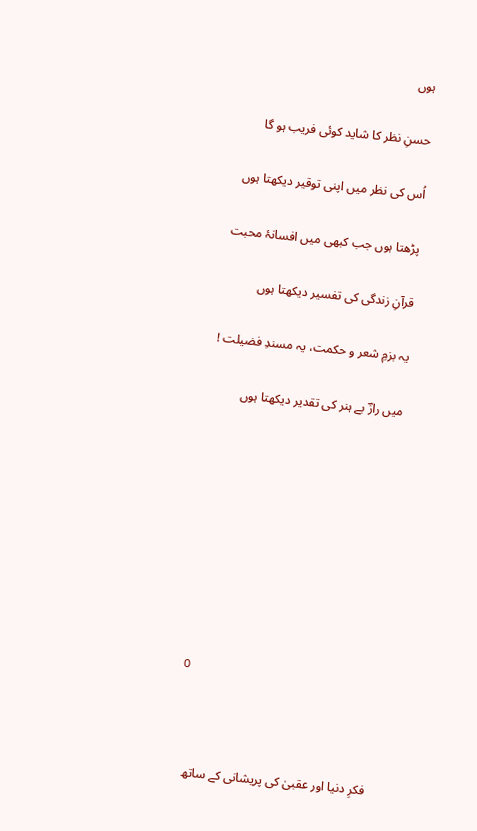ہوں

حسنِ نظر کا شاید کوئی فریب ہو گا

اُس کی نظر میں اپنی توقیر دیکھتا ہوں

پڑھتا ہوں جب کبھی میں افسانۂ محبت

قرآنِ زندگی کی تفسیر دیکھتا ہوں

یہ بزمِ شعر و حکمت، یہ مسندِ فضیلت !

میں رازؔ بے ہنر کی تقدیر دیکھتا ہوں









O



فکرِ دنیا اور عقبیٰ کی پریشانی کے ساتھ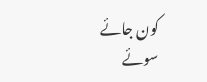کون جائے سوئے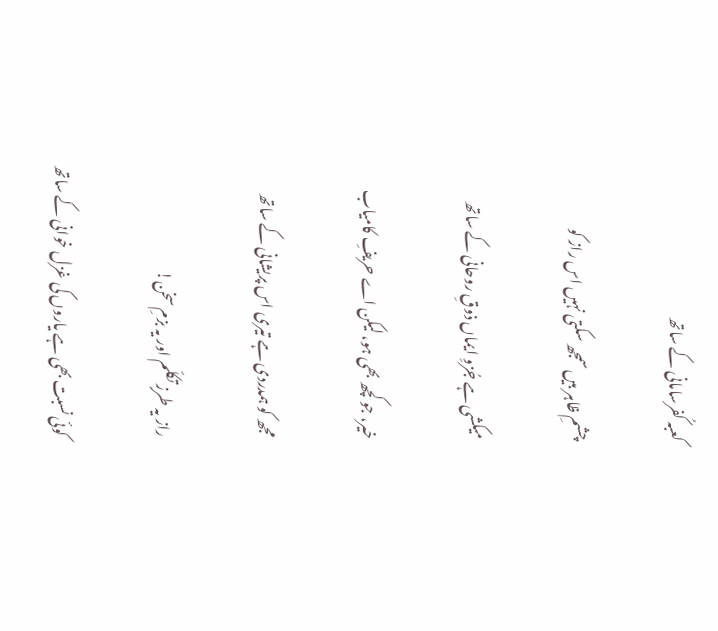کعبہ کُفرسامانی کے ساتھ

چشمِ ظاہر بیں سمجھ سکتی نہیں اس راز کو

میکشی ہے جُزوِ ایماں ذوقِ روحانی کے ساتھ

خیر، جو کچھ بھی ہو، لیکن اے حریفِ کامیاب

مجھ کو ہمدردی ہے تیری اس پریشانی کے ساتھ

راز یہ طرزِ تکلّم اور یہ بزمِ سخن!

کوئی نسبت بھی ہے یاروں کی غزل خوانی کے ساتھ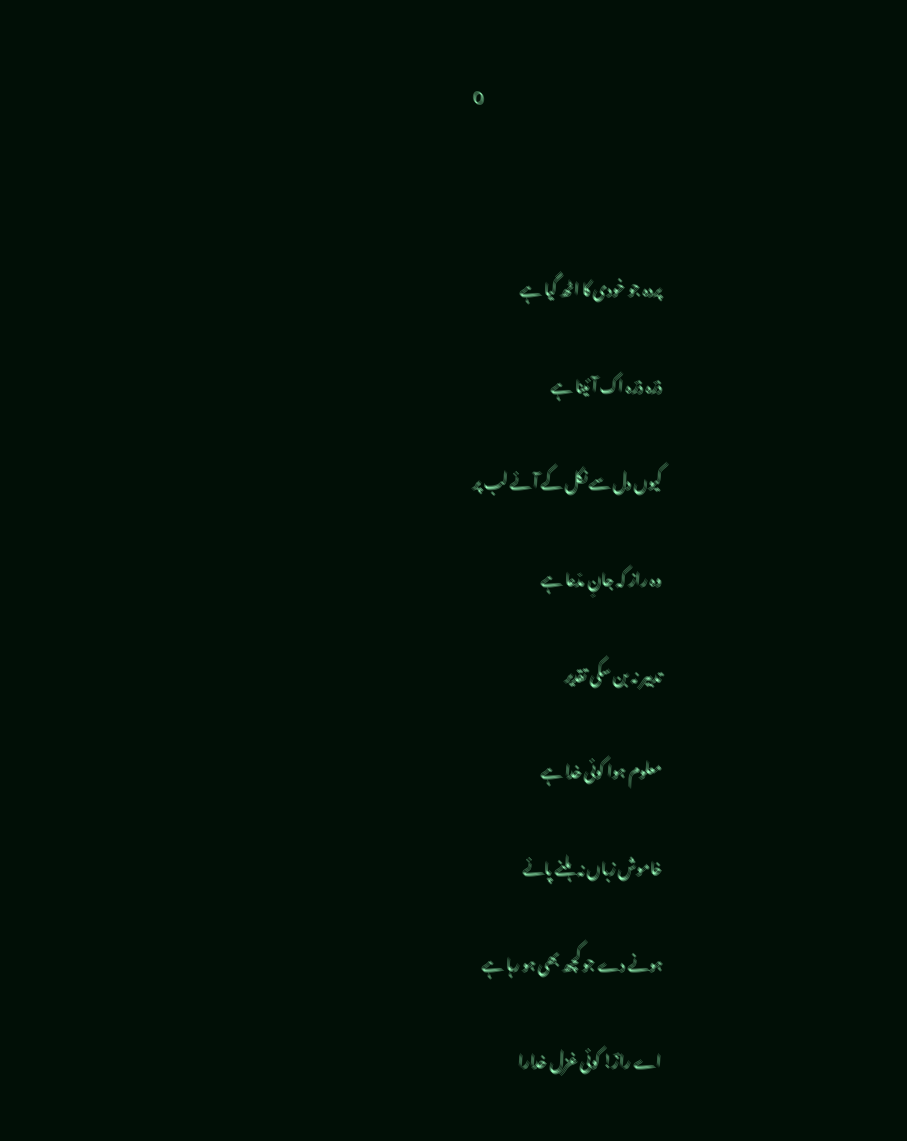O



پردہ جو خودی کا اٹھ گیا ہے

ذرّہ ذرّہ اک آئینا ہے

کیوں دل سے نکل کے آئے لب پر

وہ راز کہ جانِ مدّعا ہے

تدبیر نہ بن سکی تقدیر

معلوم ہوا کوئی خدا ہے

خاموش زباں نہ ہلنے پائے

ہونے دے جو کچھ بھی ہو رہا ہے

اے رازؔ! کوئی غزل خدارا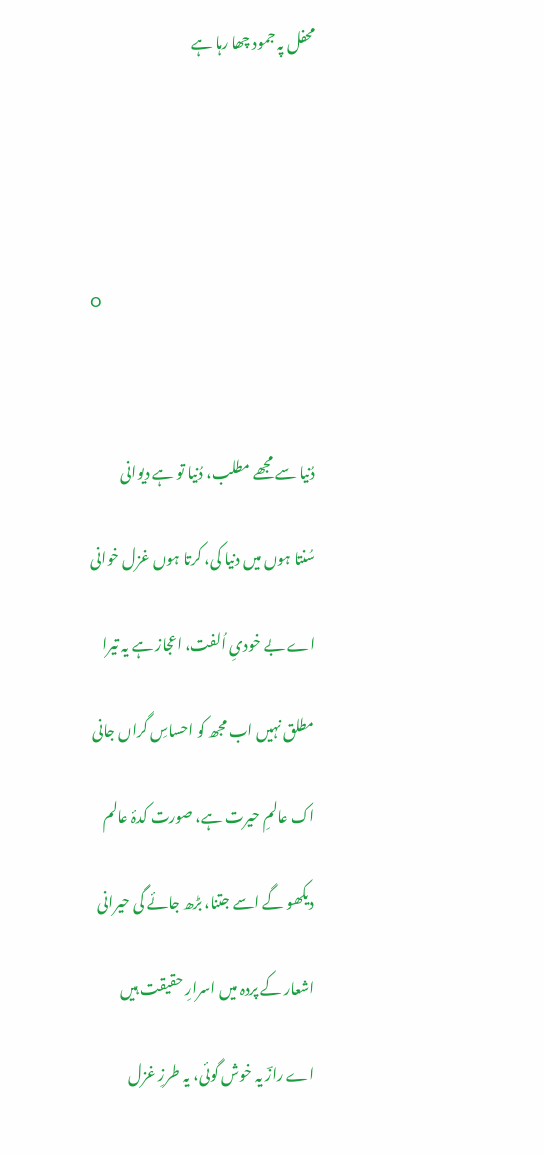محفل پہ جمود چھا رہا ہے





O



دُنیا سے مجھے مطلب، دُنیا تو ہے دیوانی

سُنتا ہوں میں دنیا کی، کرتا ہوں غزل خوانی

اے بے خودیِ اُلفت، اعجاز ہے یہ تیرا

مطلق نہیں اب مجھ کو احساسِ گراں جانی

اک عالمِ حیرت ہے، صورت کدۂ عالم

دیکھو گے اسے جتنا، بڑھ جائے گی حیرانی

اشعار کے پردہ میں اسرارِ حقیقت ہیں

اے رازؔ یہ خوش گوئی، یہ طرزِ غزل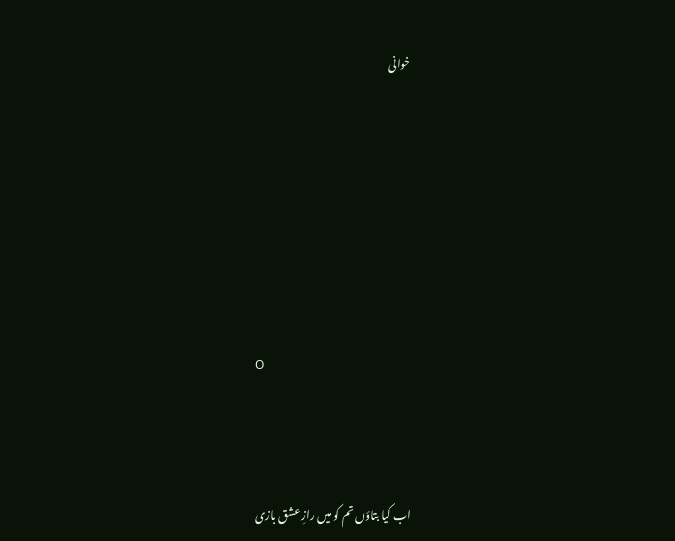خوانی







O



اب کیا بتاؤں تم کو میں رازِ عشق بازی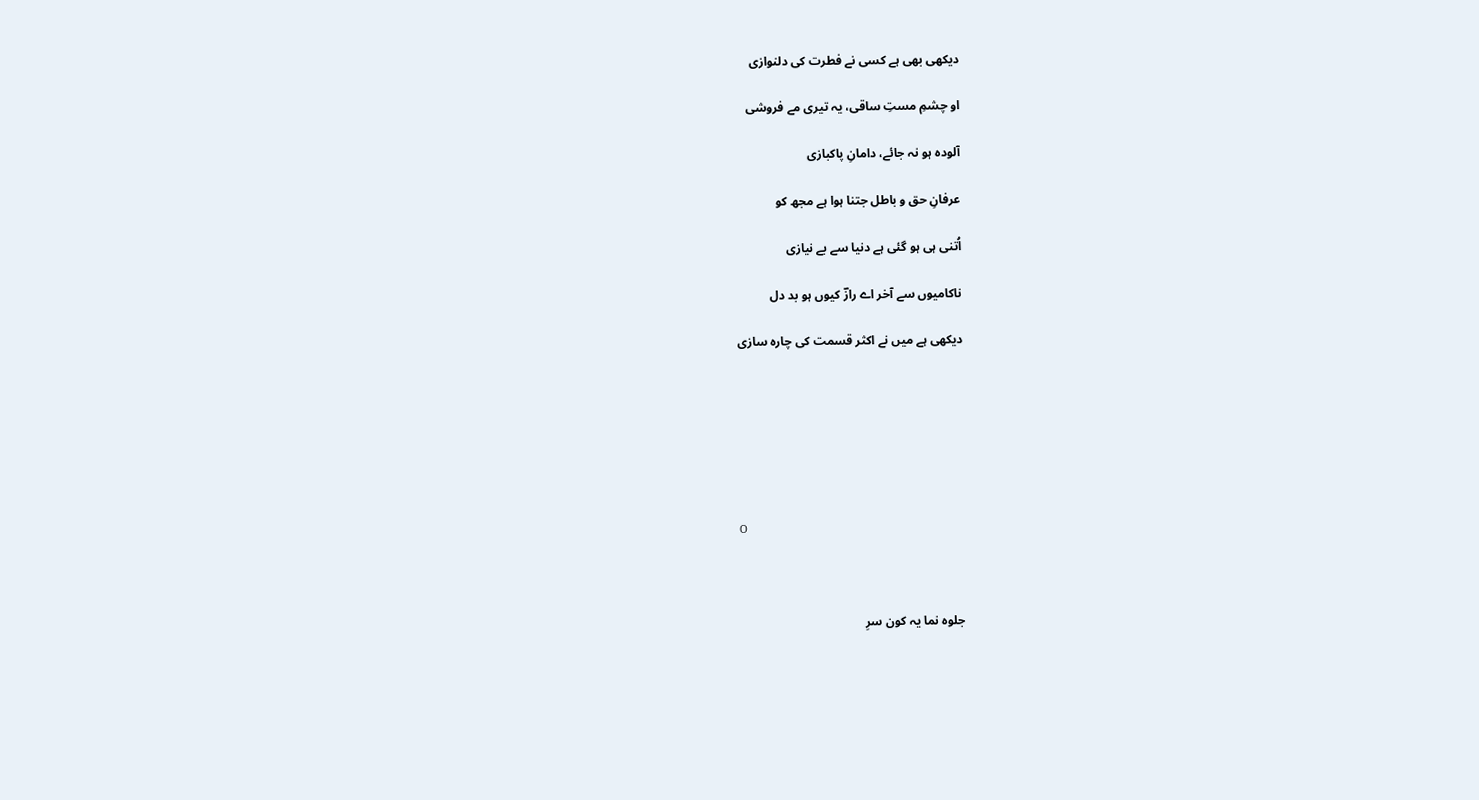دیکھی بھی ہے کسی نے فطرت کی دلنوازی

او چشمِ مستِ ساقی، یہ تیری مے فروشی

آلودہ ہو نہ جائے، دامانِ پاکبازی

عرفانِ حق و باطل جتنا ہوا ہے مجھ کو

اُتنی ہی ہو گئی ہے دنیا سے بے نیازی

ناکامیوں سے آخر اے رازؔ کیوں ہو بد دل

دیکھی ہے میں نے اکثر قسمت کی چارہ سازی







O



جلوہ نما یہ کون سرِ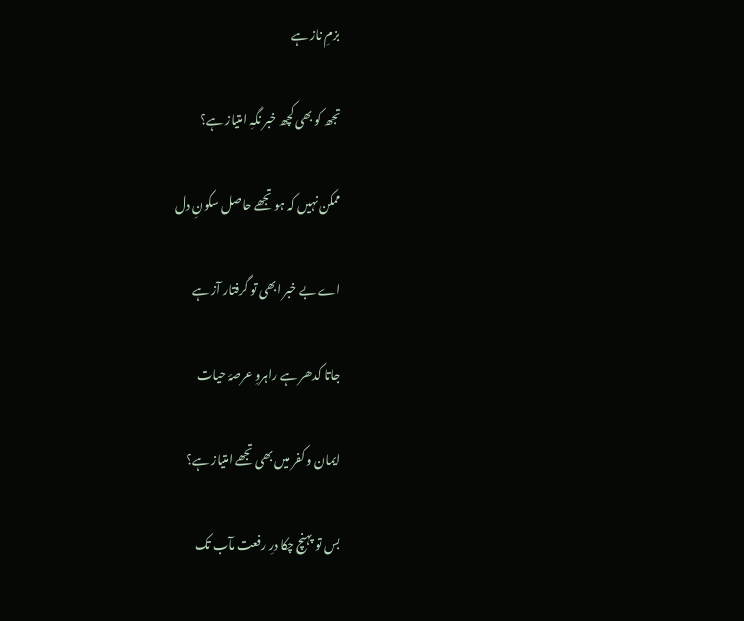بزمِ ناز ہے

تجھ کو بھی کچھ خبر نگہِ امتیاز ہے؟

ممکن نہیں کہ ہو تجھے حاصل سکونِ دل

اے بے خبر ابھی تو گرفتار آز ہے

جاتا کدھر ہے راہروِ عرصۂ حیات

ایمان و کفر میں بھی تجھے امتیاز ہے؟

بس تو پہنچ چکا درِ رفعت مآب تک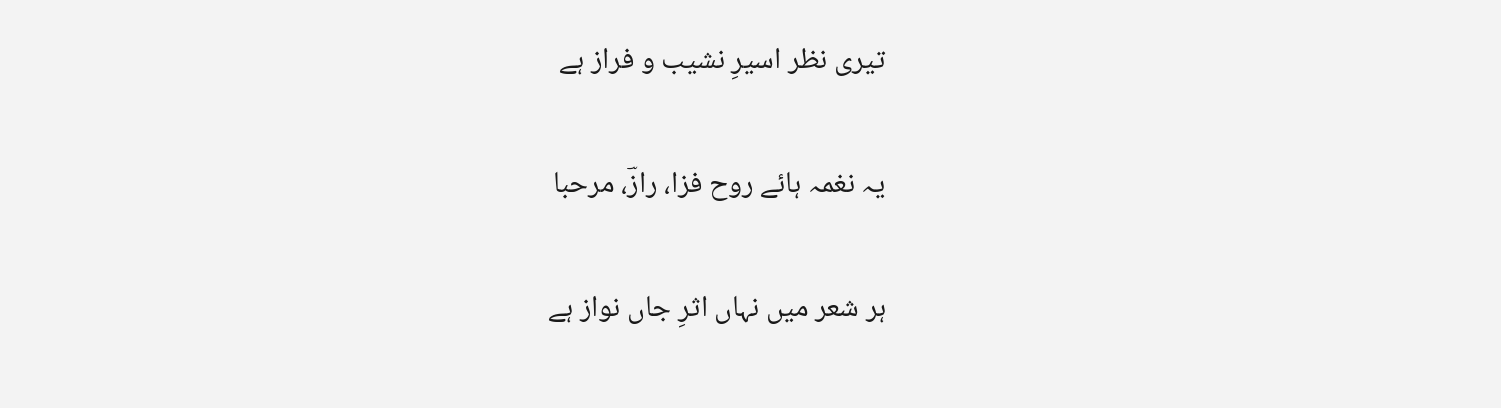تیری نظر اسیرِ نشیب و فراز ہے

یہ نغمہ ہائے روح فزا، رازؔ، مرحبا

ہر شعر میں نہاں اثرِ جاں نواز ہے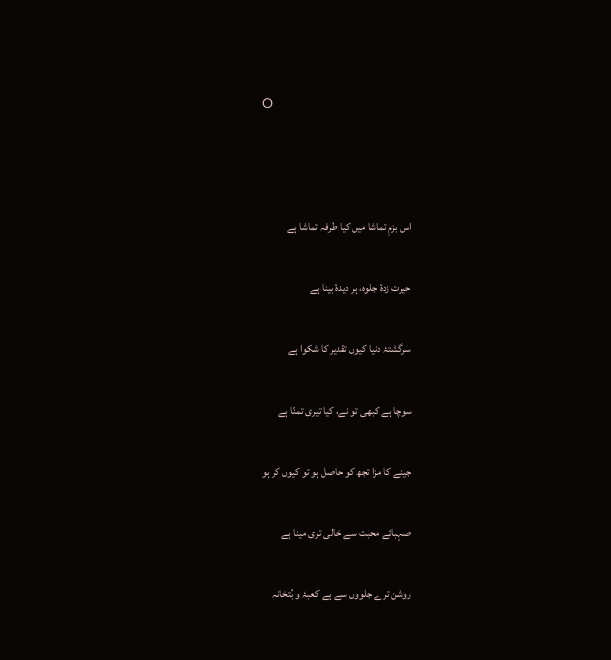O



اس بزمِ تماشا میں کیا طرفہ تماشا ہے

حیرت زدۂ جلوہ، ہر دیدۂ بینا ہے

سرگشتۂ دنیا کیوں تقدیر کا شکوا ہے

سوچا ہے کبھی تو نے، کیا تیری تمنّا ہے

جینے کا مزا تجھ کو حاصل ہو تو کیوں کر ہو

صہبائے محبت سے خالی تری مینا ہے

روشن ترے جلووں سے ہے کعبۂ و بُتخانہ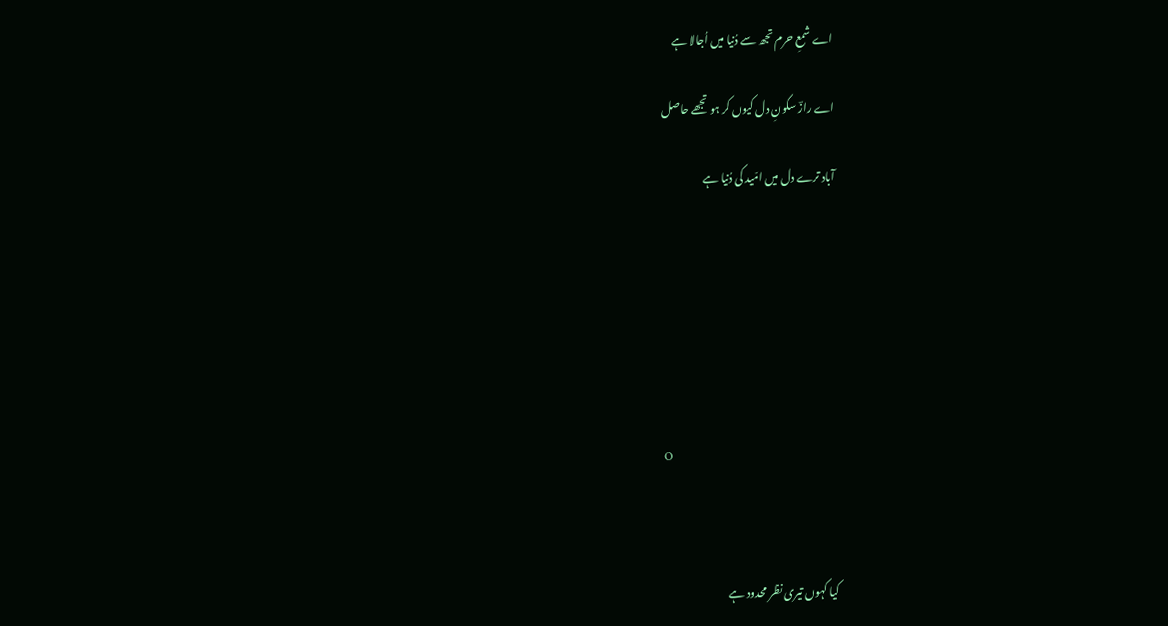اے شمعِ حرم تجھ سے دُنیا میں اُجالا ہے

اے رازؔ سکونِ دل کیوں کر ہو تجھے حاصل

آباد ترے دل میں امّید کی دُنیا ہے







O



کیا کہوں تیری نظر محدود ہے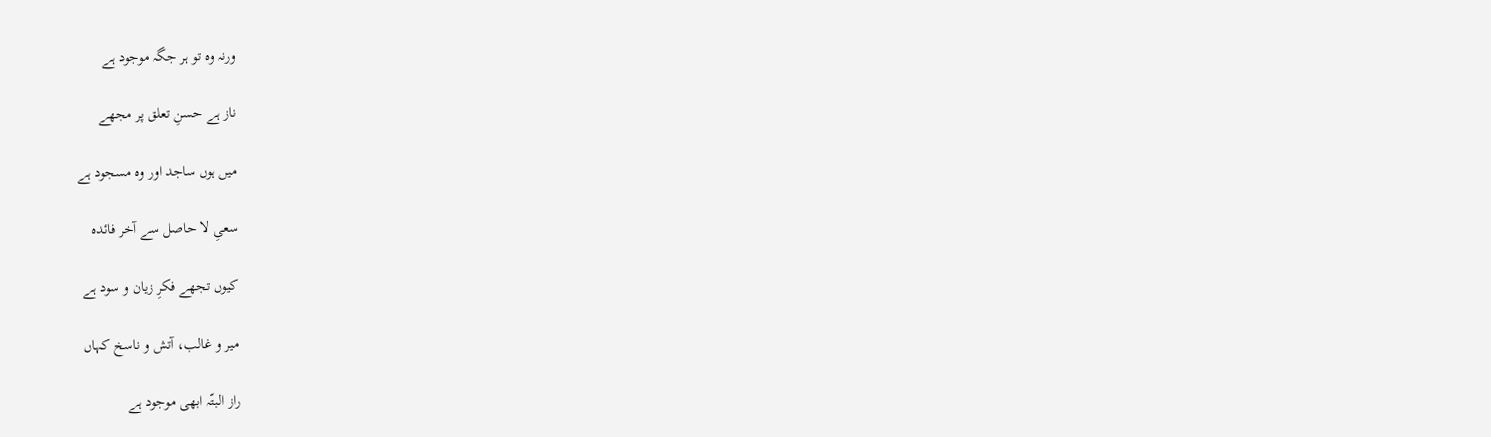ورنہ وہ تو ہر جگہ موجود ہے

ناز ہے حسنِ تعلق پر مجھے

میں ہوں ساجد اور وہ مسجود ہے

سعیِ لا حاصل سے آخر فائدہ

کیوں تجھے فکرِ زیان و سود ہے

میر و غالب، آتش و ناسخ کہاں

راز البتّہ ابھی موجود ہے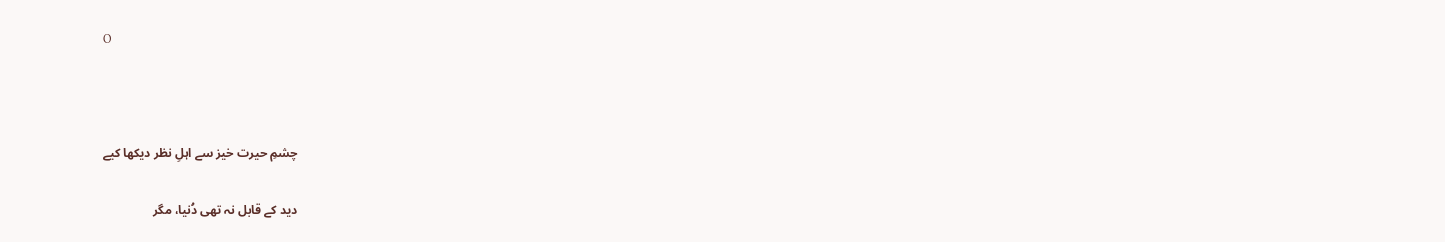O



چشمِ حیرت خیز سے اہلِ نظر دیکھا کیے

دید کے قابل نہ تھی دُنیا، مگر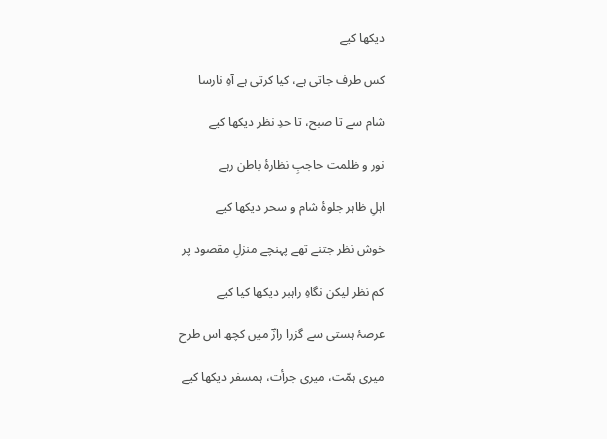دیکھا کیے

کس طرف جاتی ہے، کیا کرتی ہے آہِ نارسا

شام سے تا صبح، تا حدِ نظر دیکھا کیے

نور و ظلمت حاجبِ نظارۂ باطن رہے

اہلِ ظاہر جلوۂ شام و سحر دیکھا کیے

خوش نظر جتنے تھے پہنچے منزلِ مقصود پر

کم نظر لیکن نگاہِ راہبر دیکھا کیا کیے

عرصۂ ہستی سے گزرا رازؔ میں کچھ اس طرح

میری ہمّت، میری جرأت، ہمسفر دیکھا کیے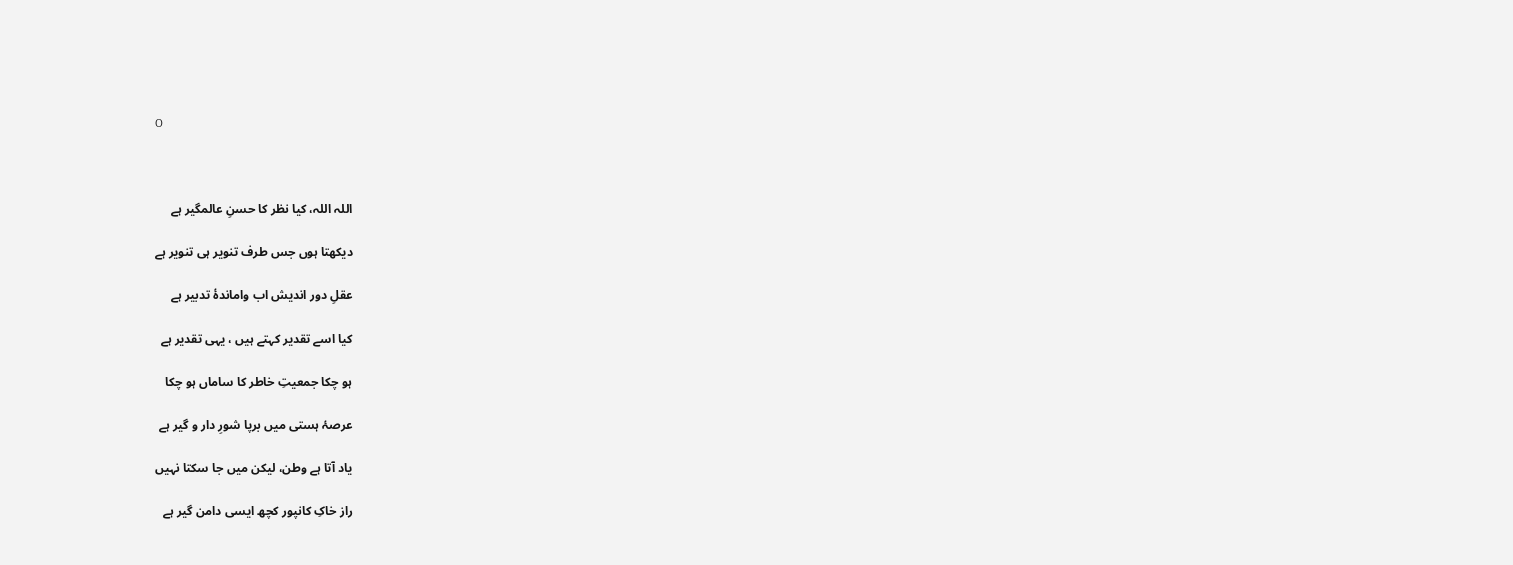O



اللہ اللہ، کیا نظر کا حسنِ عالمگیر ہے

دیکھتا ہوں جس طرف تنویر ہی تنویر ہے

عقلِ دور اندیش اب واماندۂ تدبیر ہے

کیا اسے تقدیر کہتے ہیں ، یہی تقدیر ہے

ہو چکا جمعیتِ خاطر کا ساماں ہو چکا

عرصۂ ہستی میں برپا شورِ دار و گیر ہے

یاد آتا ہے وطن، لیکن میں جا سکتا نہیں

راز خاکِ کانپور کچھ ایسی دامن گیر ہے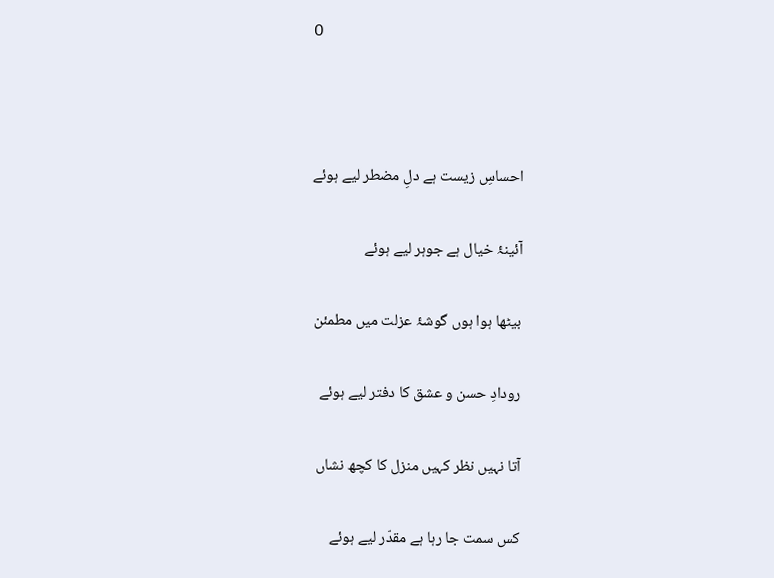O



احساسِ زیست ہے دلِ مضطر لیے ہوئے

آئینۂ خیال ہے جوہر لیے ہوئے

بیٹھا ہوا ہوں گوشۂ عزلت میں مطمئن

رودادِ حسن و عشق کا دفتر لیے ہوئے

آتا نہیں نظر کہیں منزل کا کچھ نشاں

کس سمت جا رہا ہے مقدّر لیے ہوئے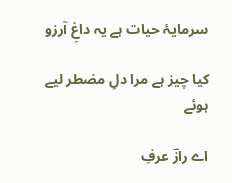سرمایۂ حیات ہے یہ داغِ آرزو

کیا چیز ہے مرا دلِ مضطر لیے ہوئے

اے رازؔ عرفِ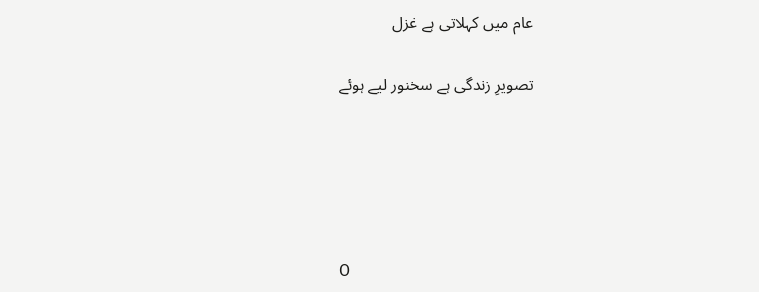عام میں کہلاتی ہے غزل

تصویرِ زندگی ہے سخنور لیے ہوئے





O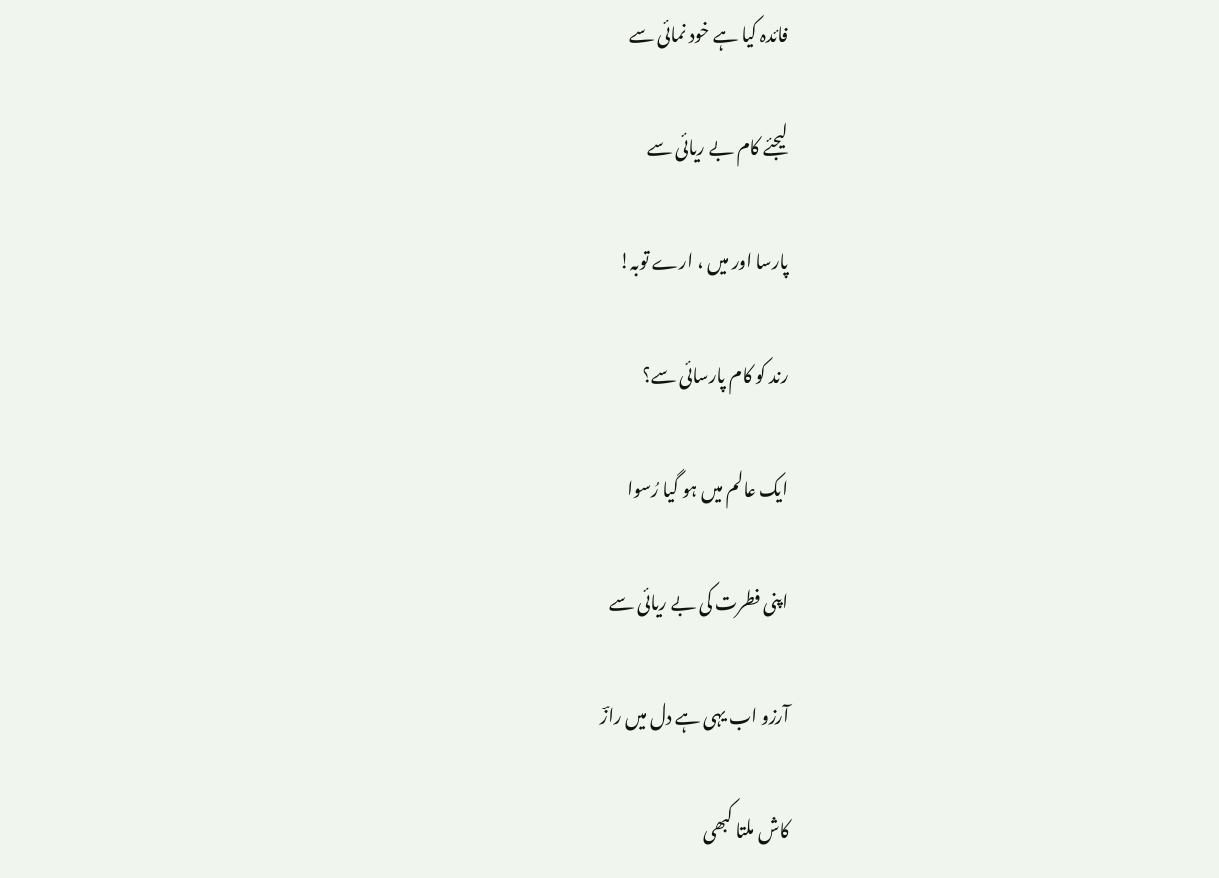فائدہ کیا ہے خود نمائی سے

لیجئے کام بے ریائی سے

پارسا اور میں ، ارے توبہ!

رند کو کام پارسائی سے؟

ایک عالم میں ہو گیا رُسوا

اپنی فطرت کی بے ریائی سے

آرزو اب یہی ہے دل میں رازؔ

کاش ملتا کبھی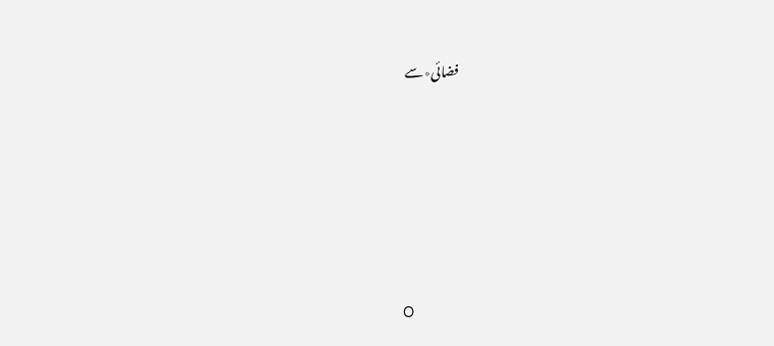فضائی٭سے







O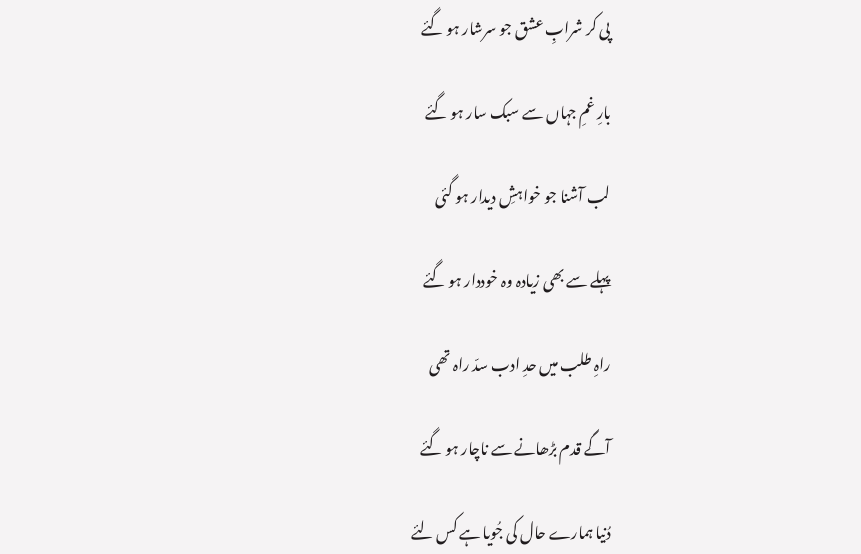پی کر شرابِ عشق جو سرشار ہو گئے

بارِ غمِ جہاں سے سبک سار ہو گئے

لب آشنا جو خواہشِ دیدار ہو گئی

پہلے سے بھی زیادہ وہ خوددار ہو گئے

راہِ طلب میں حدِ ادب سدّ راہ تھی

آگے قدم بڑھانے سے ناچار ہو گئے

دُنیا ہمارے حال کی جُویا ہے کس لئے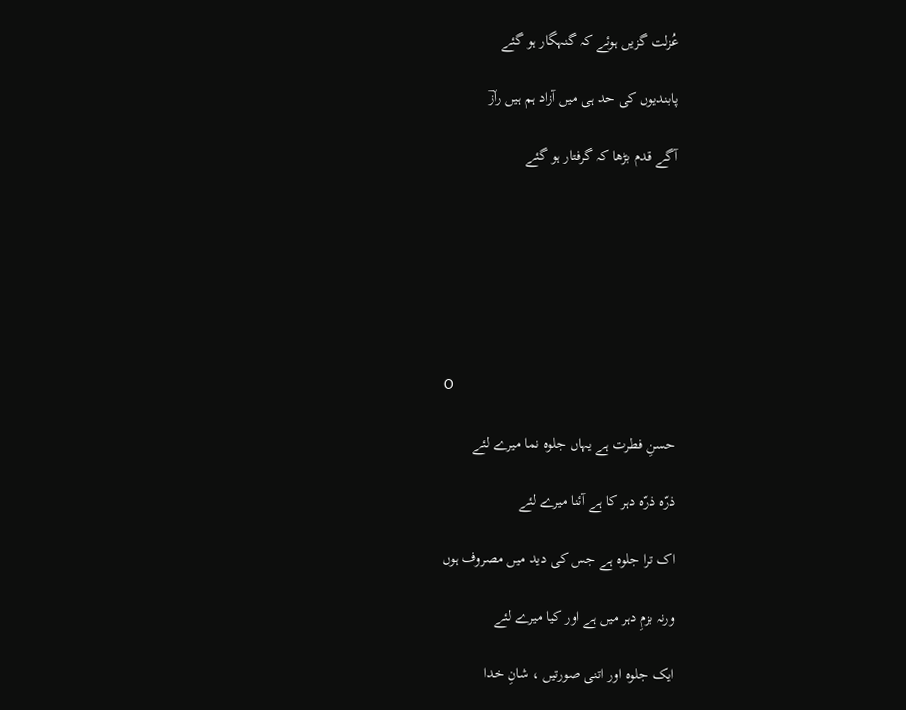عُزلت گزیں ہوئے کہ گنہگار ہو گئے

پابندیوں کی حد ہی میں آزاد ہم ہیں رازؔ

آگے قدم بڑھا کہ گرفتار ہو گئے







O

حسنِ فطرت ہے یہاں جلوہ نما میرے لئے

ذرّہ ذرّہ دہر کا ہے آئنا میرے لئے

اک ترا جلوہ ہے جس کی دید میں مصروف ہوں

ورنہ بزمِ دہر میں ہے اور کیا میرے لئے

ایک جلوہ اور اتنی صورتیں ، شانِ خدا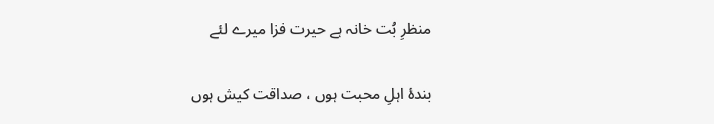منظرِ بُت خانہ ہے حیرت فزا میرے لئے

بندۂ اہلِ محبت ہوں ، صداقت کیش ہوں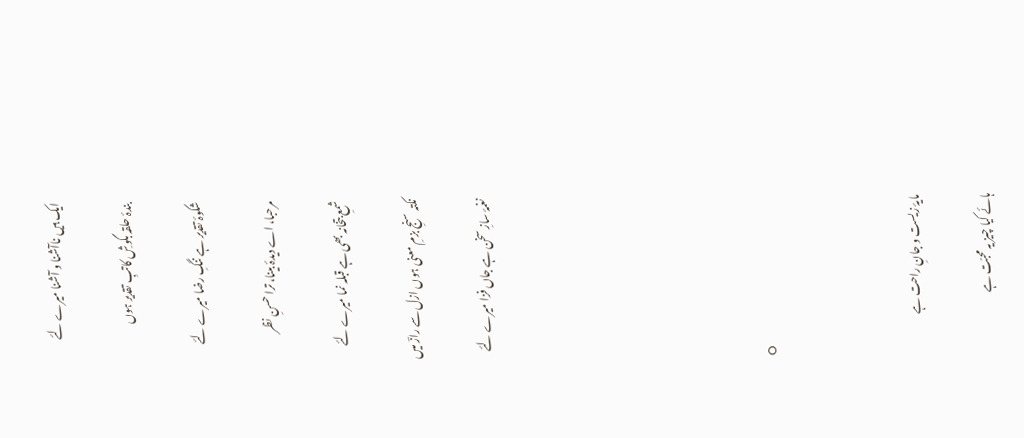ایک ہیں ناآشنا و آشنا میرے لئے

بندۂ حلقہ بگوشِ کاتبِ تقدیر ہوں

شکوۂ تقدیر ہے ننگِ رضا میرے لئے

مرحبا، اے دیدۂ بینا، ترا حسنِ نظر

شمعِ بتخانہ بھی ہے قبلہ نما میرے لئے

نکتہ سنجِ بزمِ معنی ہوں ازل سے رازؔ میں

نغمۂ سازِ سخن ہے جاں فزا میرے لئے







O



مایۂ زیست و جانِ راحت ہے

ہائے کیا چیز یہ محبّت ہے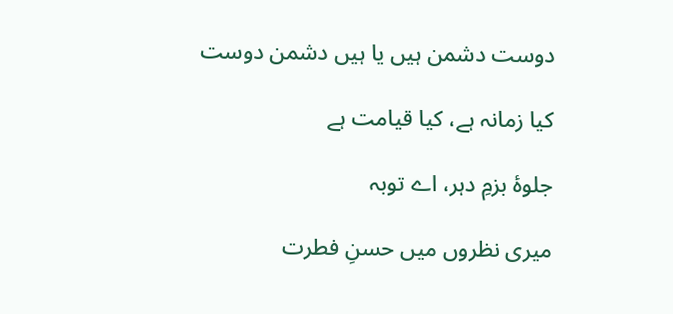دوست دشمن ہیں یا ہیں دشمن دوست

کیا زمانہ ہے، کیا قیامت ہے

جلوۂ بزمِ دہر، اے توبہ

میری نظروں میں حسنِ فطرت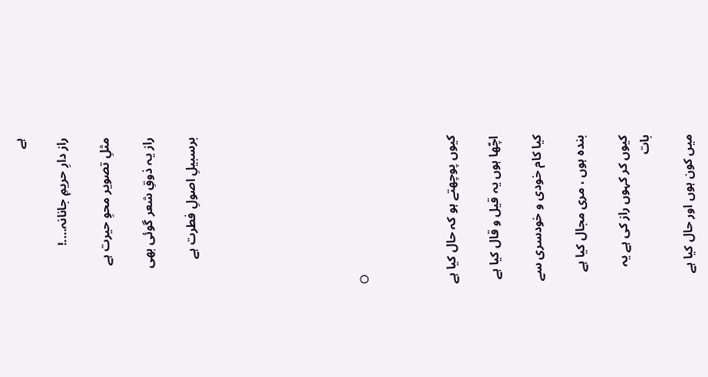ہے

راز دارِ حریمِ جانانہ….!

مثلِ تصویر محوِ حیرت ہے

راز یہ ذوقِ شعر گوئی بھی

برسبیلِ اصولِ فطرت ہے







O



کیوں پوچھتے ہو کہ حال کیا ہے

اچّھا ہوں یہ قیل و قال کیا ہے

کیا کام خودی و خودسری سے

بندہ ہوں ، مری مجال کیا ہے

کیوں کر کہوں راز کی ہے یہ بات

میں کون ہوں اور حال کیا ہے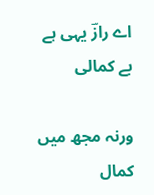اے رازؔ یہی ہے بے کمالی

ورنہ مجھ میں کمال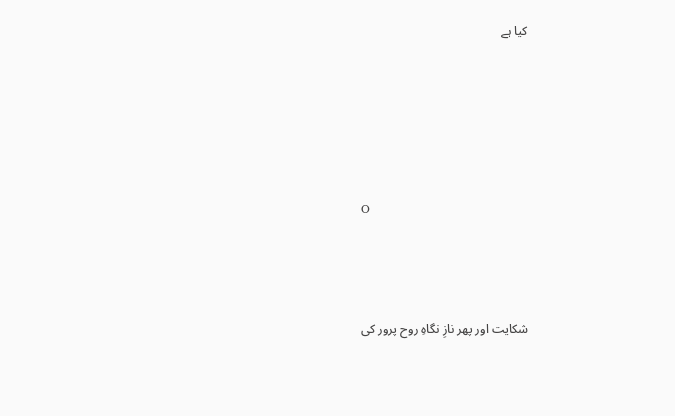کیا ہے





O



شکایت اور پھر نازِ نگاہِ روح پرور کی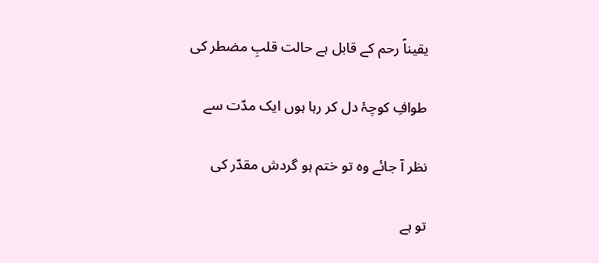یقیناً رحم کے قابل ہے حالت قلبِ مضطر کی

طوافِ کوچۂ دل کر رہا ہوں ایک مدّت سے

نظر آ جائے وہ تو ختم ہو گردش مقدّر کی

تو ہے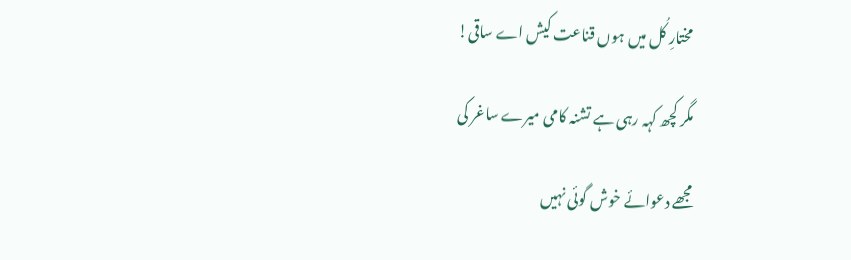مختارِ کُل میں ہوں قناعت کیش اے ساقی!

مگر کچھ کہہ رہی ہے تشنہ کامی میرے ساغر کی

مجھے دعوائے خوش گوئی نہیں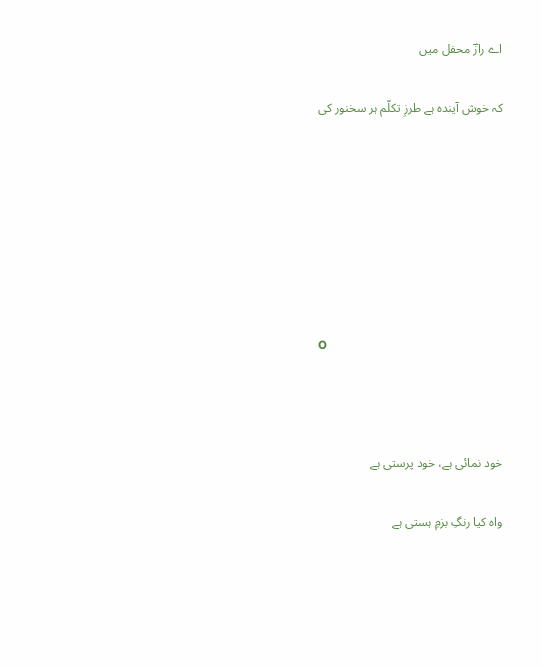اے رازؔ محفل میں

کہ خوش آیندہ ہے طرزِ تکلّم ہر سخنور کی







O



خود نمائی ہے، خود پرستی ہے

واہ کیا رنگِ بزمِ ہستی ہے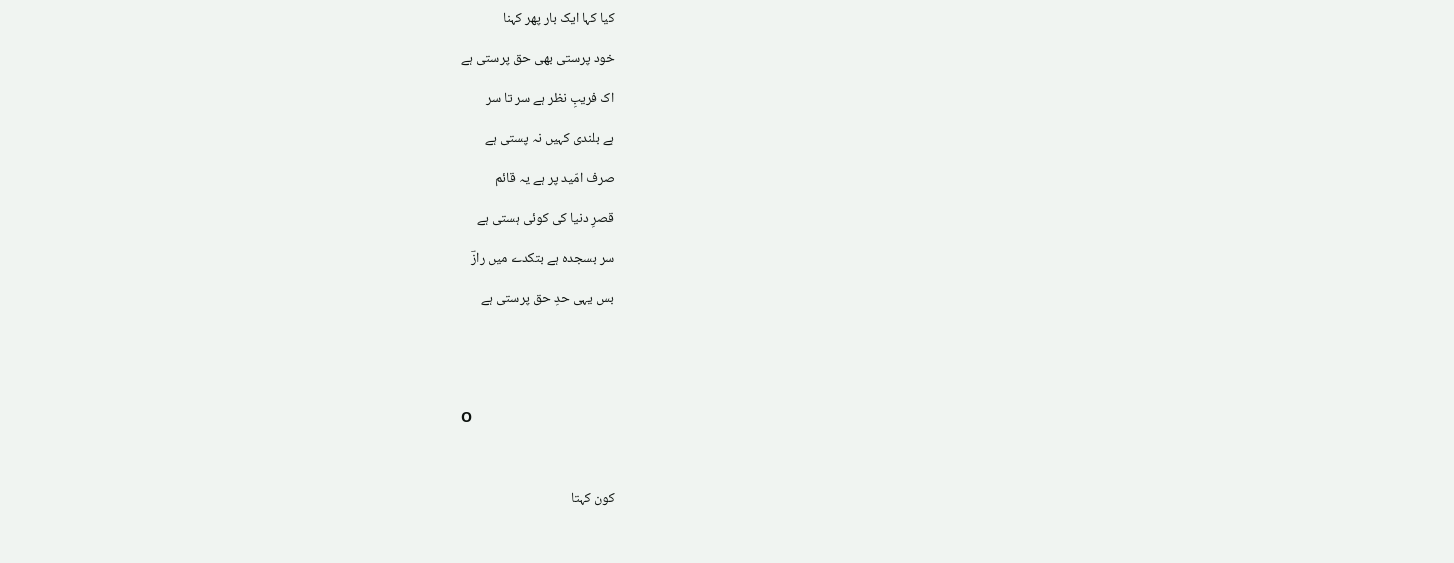کیا کہا ایک بار پھر کہنا

خود پرستی بھی حق پرستی ہے

اک فریبِ نظر ہے سر تا سر

ہے بلندی کہیں نہ پستی ہے

صرف امّید پر ہے یہ قائم

قصرِ دنیا کی کوئی ہستی ہے

سر بسجدہ ہے بتکدے میں رازؔ

بس یہی حدِ حق پرستی ہے





O



کون کہتا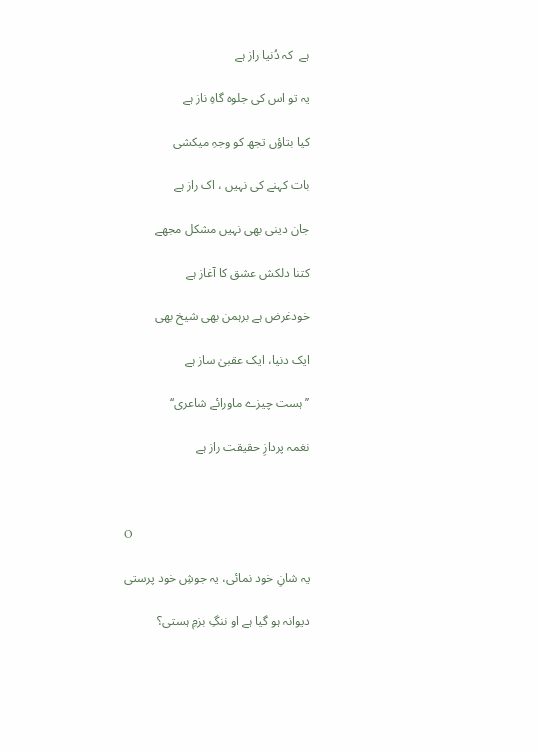ہے  کہ دُنیا راز ہے

یہ تو اس کی جلوہ گاہِ ناز ہے

کیا بتاؤں تجھ کو وجہِ میکشی

بات کہنے کی نہیں ، اک راز ہے

جان دینی بھی نہیں مشکل مجھے

کتنا دلکش عشق کا آغاز ہے

خودغرض ہے برہمن بھی شیخ بھی

ایک دنیا، ایک عقبیٰ ساز ہے

’’ہست چیزے ماورائے شاعری‘‘

نغمہ پردازِ حقیقت راز ہے



O

یہ شانِ خود نمائی، یہ جوشِ خود پرستی

دیوانہ ہو گیا ہے او ننگِ بزمِ ہستی؟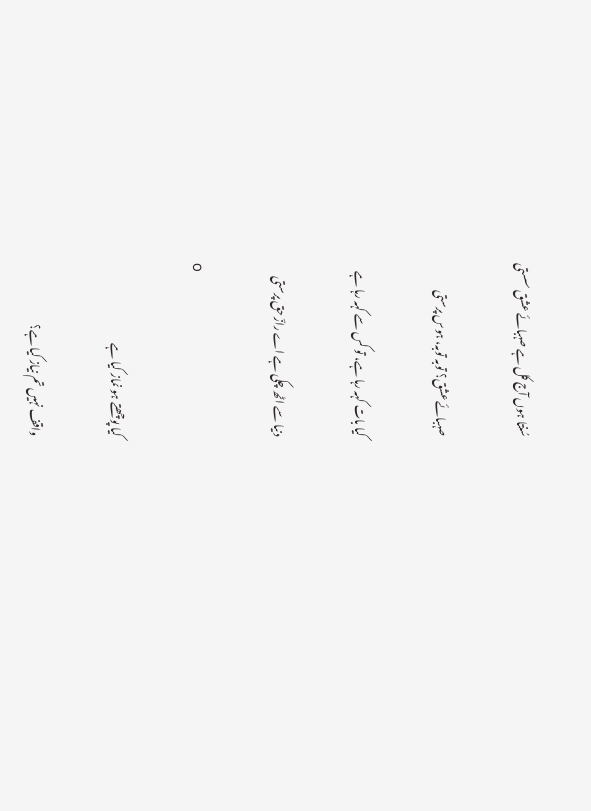سُنتا ہوں آج کل ہے صہبائے عشق سستی

صہبائے عشق؟ توبہ توبہ، ہوس پرستی

کیا بات کہہ رہا ہے، تو کس سے کہہ رہا ہے

دنیا سے اٹھ چکی ہے اے رازؔ حق پرستی

O

کیا پوچھتے ہو نماز کیا ہے

واقف نہیں تم نیاز کیا ہے؟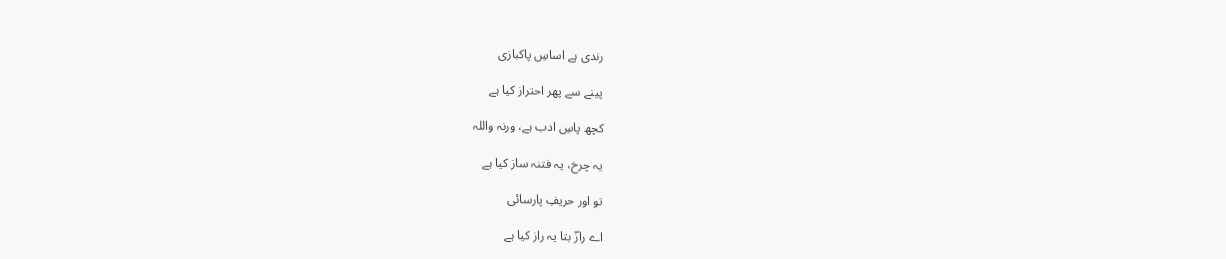رندی ہے اساسِ پاکبازی

پینے سے پھر احتراز کیا ہے

کچھ پاسِ ادب ہے، ورنہ واللہ

یہ چرخ، یہ فتنہ ساز کیا ہے

تو اور حریفِ پارسائی

اے رازؔ بتا یہ راز کیا ہے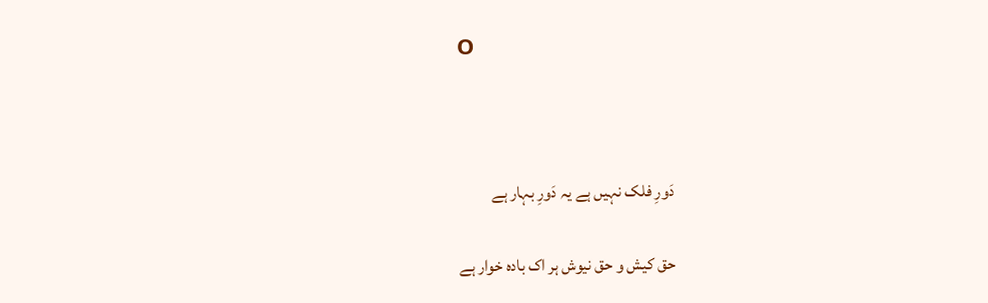O



دَورِ فلک نہیں ہے یہ دَورِ بہار ہے

حق کیش و حق نیوش ہر اک بادہ خوار ہے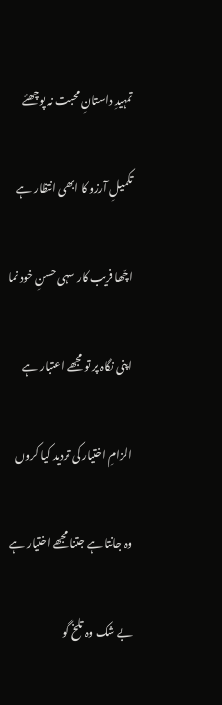تمہیدِ داستانِ محبت نہ پوچھئے

تکمیلِ آرزو کا ابھی انتظار ہے

اچّھا فریب کار سہی حسنِ خود نما

اپنی نگاہ پر تو مجھے اعتبار ہے

الزامِ اختیار کی تردید کیا کروں

وہ جانتا ہے جتنا مجھے اختیار ہے

بے شک وہ تلخ گو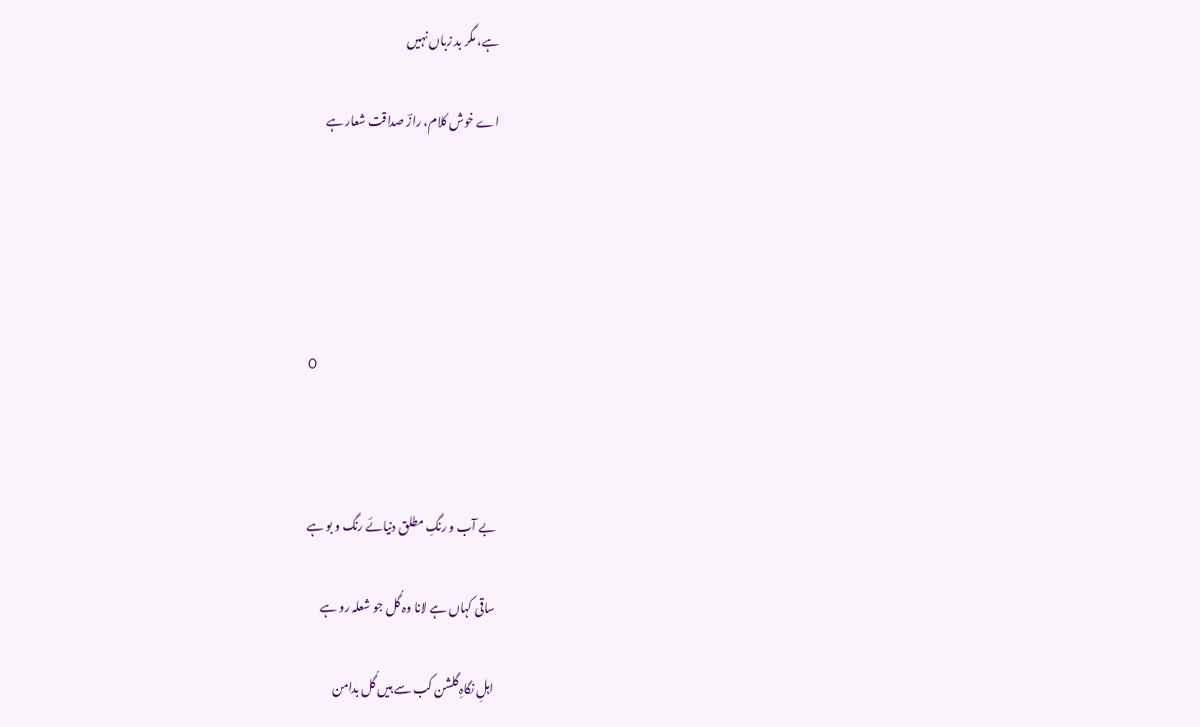ہے، مگر بد زباں نہیں

اے خوش کلام، رازؔ صداقت شعار ہے





O



بے آب و رنگِ مطلق دنیائے رنگ و بو ہے

ساقی کہاں ہے لانا وہ گُل جو شعلہ رو ہے

اہلِ نگاہِ گلشن کب سے ہیں گُل بدامن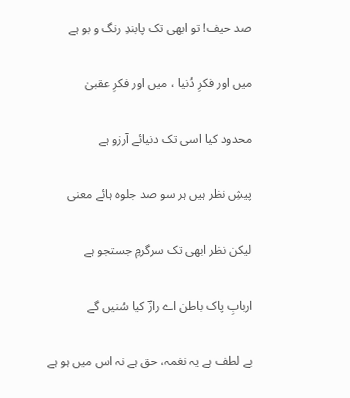صد حیف! تو ابھی تک پابندِ رنگ و بو ہے

میں اور فکرِ دُنیا ، میں اور فکرِ عقبیٰ

محدود کیا اسی تک دنیائے آرزو ہے

پیشِ نظر ہیں ہر سو صد جلوہ ہائے معنی

لیکن نظر ابھی تک سرگرمِ جستجو ہے

اربابِ پاک باطن اے رازؔ کیا سُنیں گے

بے لطف ہے یہ نغمہ، حق ہے نہ اس میں ہو ہے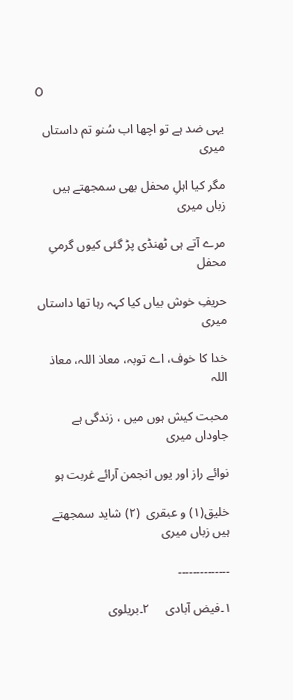O

یہی ضد ہے تو اچھا اب سُنو تم داستاں میری

مگر کیا اہلِ محفل بھی سمجھتے ہیں زباں میری

مرے آتے ہی ٹھنڈی پڑ گئی کیوں گرمیِ محفل

حریفِ خوش بیاں کیا کہہ رہا تھا داستاں میری

خدا کا خوف، اے توبہ، معاذ اللہ، معاذ اللہ

محبت کیش ہوں میں ، زندگی ہے جاوداں میری

نوائے راز اور یوں انجمن آرائے غربت ہو

خلیق(١) و عبقری  (٢) شاید سمجھتے ہیں زباں میری

۔۔۔۔۔۔۔۔۔۔۔۔۔۔

١۔فیض آبادی     ٢۔بریلوی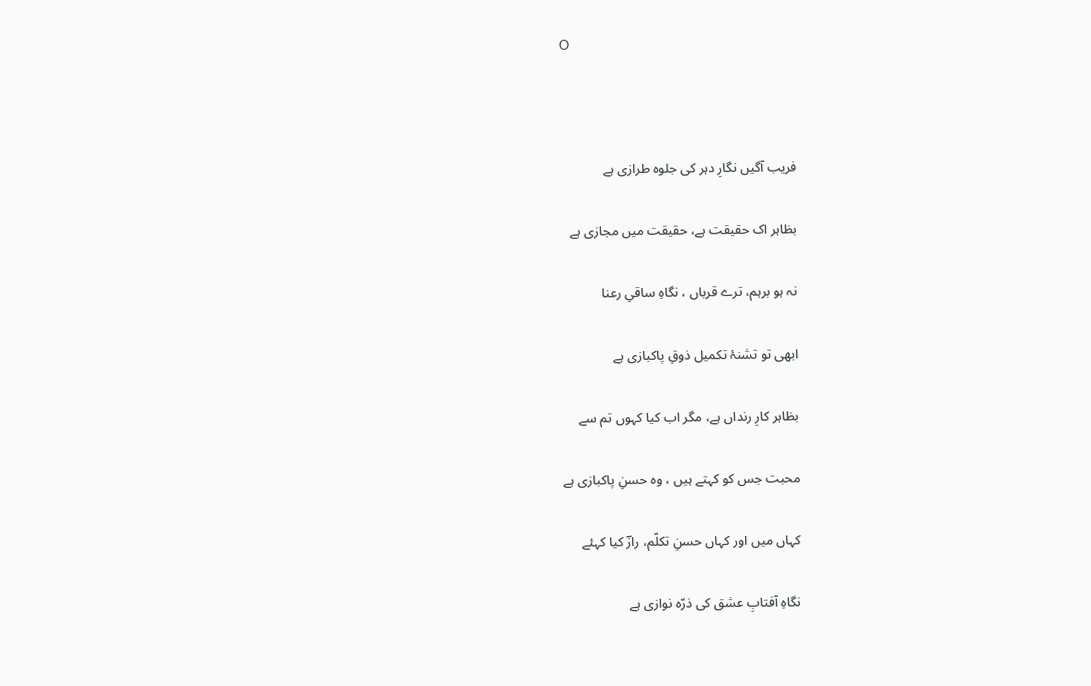O



فریب آگیں نگارِ دہر کی جلوہ طرازی ہے

بظاہر اک حقیقت ہے، حقیقت میں مجازی ہے

نہ ہو برہم، ترے قرباں ، نگاہِ ساقیِ رعنا

ابھی تو تشنۂ تکمیل ذوقِ پاکبازی ہے

بظاہر کارِ رنداں ہے، مگر اب کیا کہوں تم سے

محبت جس کو کہتے ہیں ، وہ حسنِ پاکبازی ہے

کہاں میں اور کہاں حسنِ تکلّم، رازؔ کیا کہئے

نگاہِ آفتابِ عشق کی ذرّہ نوازی ہے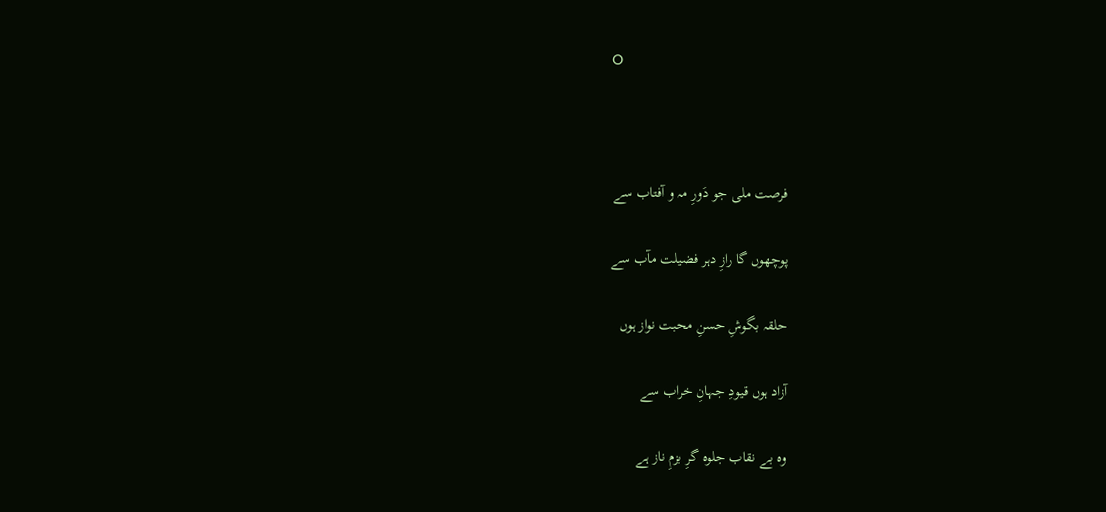O



فرصت ملی جو دَورِ مہ و آفتاب سے

پوچھوں گا رازِ دہر فضیلت مآب سے

حلقہ بگوشِ حسنِ محبت نواز ہوں

آزاد ہوں قیودِ جہانِ خراب سے

وہ بے نقاب جلوہ گرِ بزمِ ناز ہے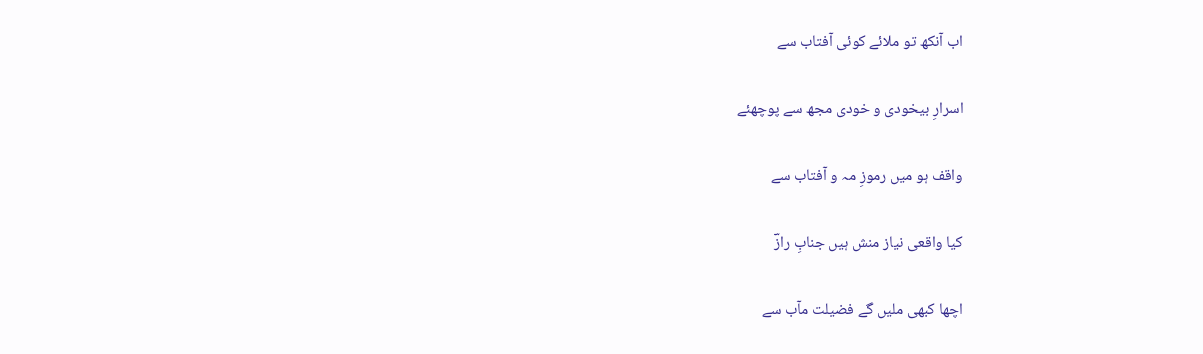اب آنکھ تو ملائے کوئی آفتاب سے

اسرارِ بیخودی و خودی مجھ سے پوچھئے

واقف ہو میں رموزِ مہ و آفتاب سے

کیا واقعی نیاز منش ہیں جنابِ رازؔ

اچھا کبھی ملیں گے فضیلت مآب سے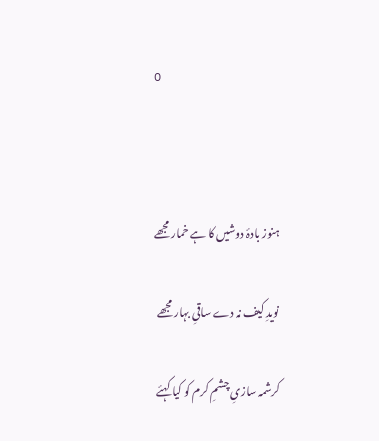O



ہنوز بادۂ دوشیں کا ہے خمار مجھے

نویدِ کیف نہ دے ساقیِ بہار مجھے

کرشمہ سازیِ چشمِ کرم کو کیا کہئے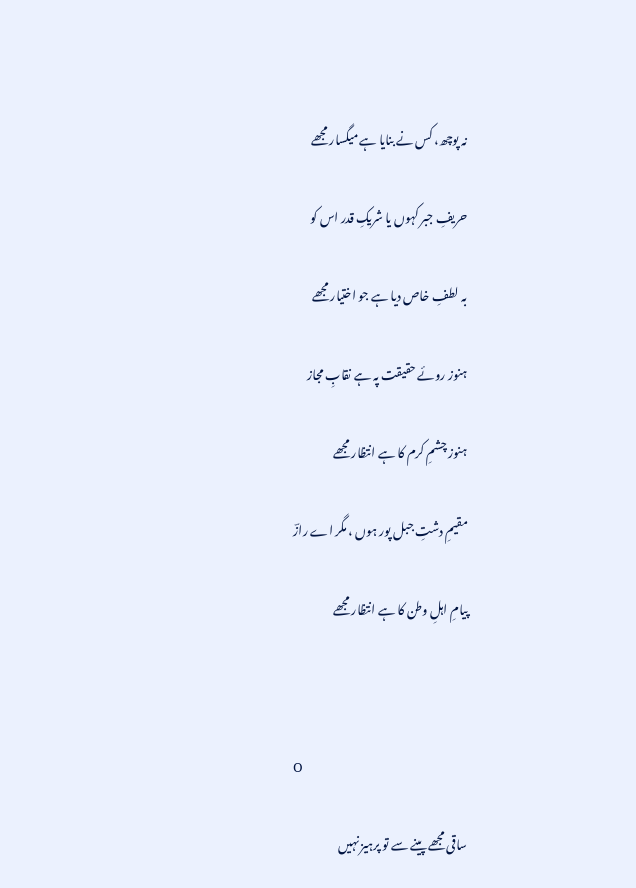نہ پوچھ، کس نے بنایا ہے میگسار مجھے

حریفِ جبر کہوں یا شریکِ قدر اس کو

بہ لطفِ خاص دیا ہے جو اختیار مجھے

ہنوز روئے حقیقت پہ ہے نقابِ مجاز

ہنوز چشمِ کرم کا ہے انتظار مجھے

مقیمِ دشتِ جبل پور ہوں ، مگر اے رازؔ

پیامِ اہلِ وطن کا ہے انتظار مجھے



O

ساقی مجھے پینے سے تو پرہیز نہیں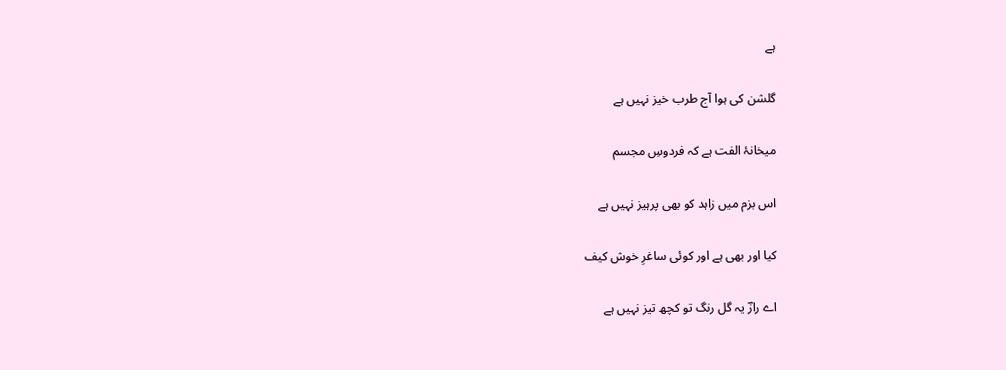ہے

گلشن کی ہوا آج طرب خیز نہیں ہے

میخانۂ الفت ہے کہ فردوسِ مجسم

اس بزم میں زاہد کو بھی پرہیز نہیں ہے

کیا اور بھی ہے اور کوئی ساغرِ خوش کیف

اے رازؔ یہ گل رنگ تو کچھ تیز نہیں ہے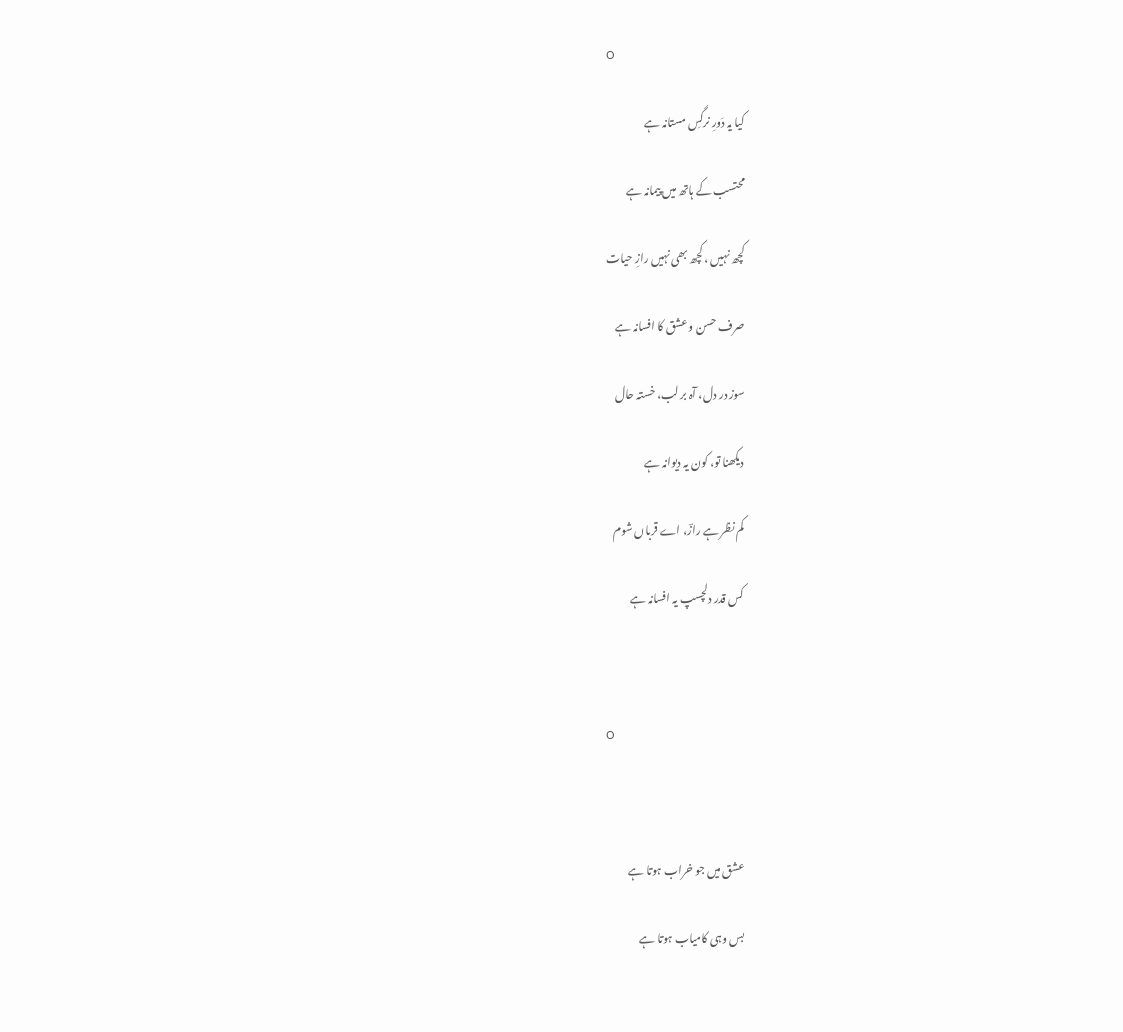O

کیا یہ دَورِ نرگسِ مستانہ ہے

محتسب کے ہاتھ میں پیمانہ ہے

کچھ نہیں ، کچھ بھی نہیں رازِ حیات

صرف حسن و عشق کا افسانہ ہے

سوز در دل، آہ بر لب، خستہ حال

دیکھنا تو، کون یہ دیوانہ ہے

کم نظر ہے رازؔ، اے قرباں شوم

کس قدر دلچسپ یہ افسانہ ہے



O



عشق میں جو خراب ہوتا ہے

بس وہی کامیاب ہوتا ہے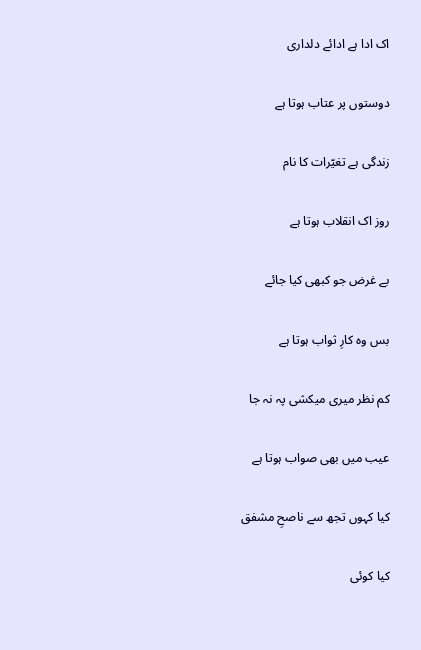اک ادا ہے ادائے دلداری

دوستوں پر عتاب ہوتا ہے

زندگی ہے تغیّرات کا نام

روز اک انقلاب ہوتا ہے

بے غرض جو کبھی کیا جائے

بس وہ کارِ ثواب ہوتا ہے

کم نظر میری میکشی پہ نہ جا

عیب میں بھی صواب ہوتا ہے

کیا کہوں تجھ سے ناصحِ مشفق

کیا کوئی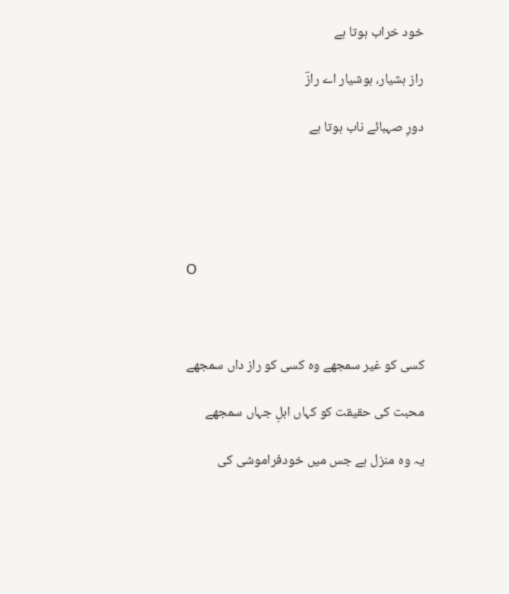خود خراب ہوتا ہے

راز ہشیار، ہوشیار اے رازؔ

دورِ صہبائے ناب ہوتا ہے





O



کسی کو غیر سمجھے وہ کسی کو راز داں سمجھے

محبت کی حقیقت کو کہاں اہلِ جہاں سمجھے

یہ وہ منزل ہے جس میں خودفراموشی کی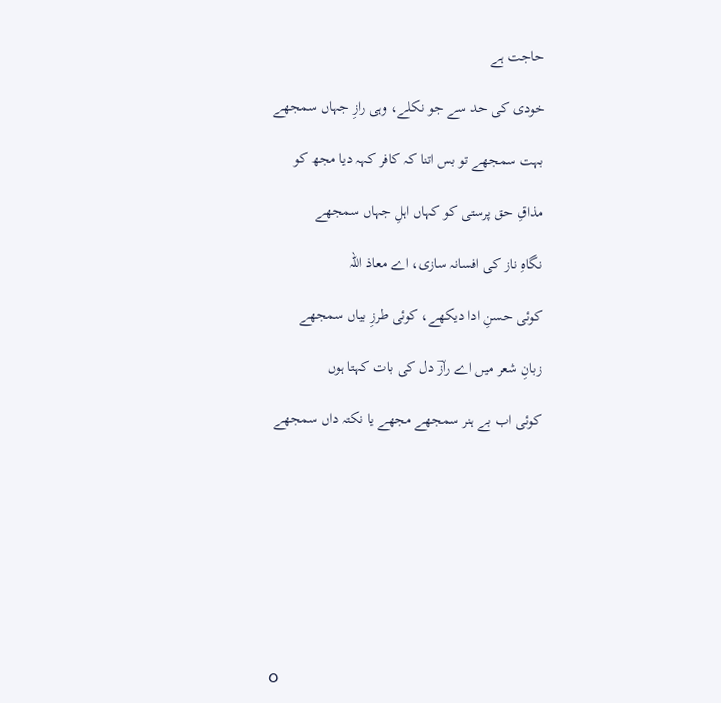حاجت ہے

خودی کی حد سے جو نکلے، وہی رازِ جہاں سمجھے

بہت سمجھے تو بس اتنا کہ کافر کہہ دیا مجھ کو

مذاقِ حق پرستی کو کہاں اہلِ جہاں سمجھے

نگاہِ ناز کی افسانہ سازی، اے معاذ اللہ

کوئی حسنِ ادا دیکھے، کوئی طرزِ بیاں سمجھے

زبانِ شعر میں اے رازؔ دل کی بات کہتا ہوں

کوئی اب بے ہنر سمجھے مجھے یا نکتہ داں سمجھے









O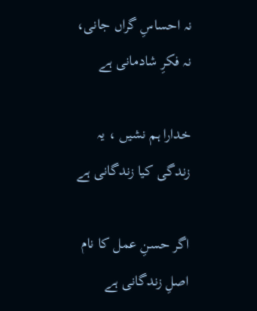نہ احساسِ گراں جانی، نہ فکرِ شادمانی ہے

خدارا ہم نشیں ، یہ زندگی کیا زندگانی ہے

اگر حسنِ عمل کا نام اصلِ زندگانی ہے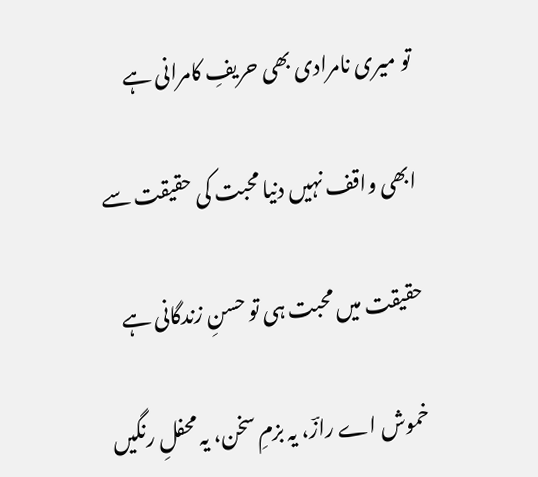تو میری نامرادی بھی حریفِ کامرانی ہے

ابھی واقف نہیں دنیا محبت کی حقیقت سے

حقیقت میں محبت ہی تو حسنِ زندگانی ہے

خموش اے رازؔ، یہ بزمِ سخن، یہ محفلِ رنگیں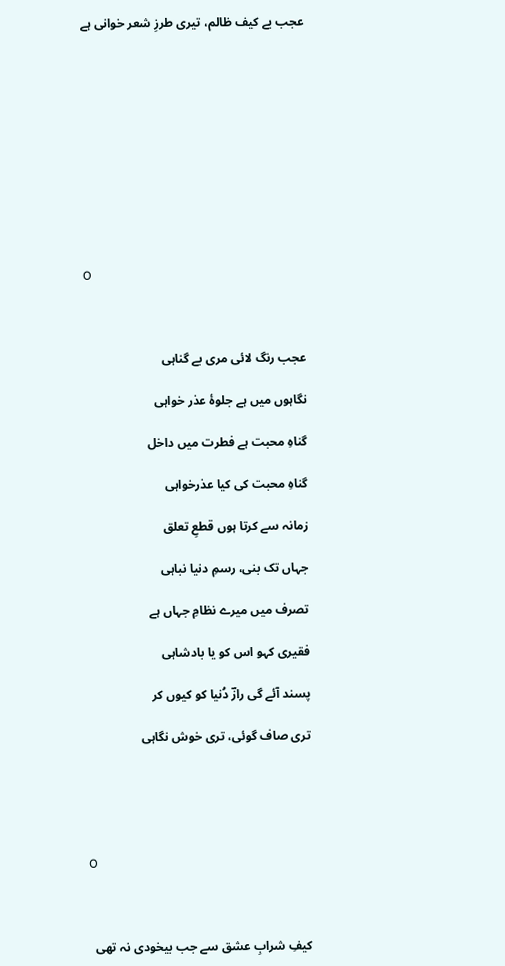عجب بے کیف ظالم، تیری طرزِ شعر خوانی ہے











O



عجب رنگ لائی مری بے گناہی

نگاہوں میں ہے جلوۂ عذر خواہی

گناہِ محبت ہے فطرت میں داخل

گناہِ محبت کی کیا عذرخواہی

زمانہ سے کرتا ہوں قطعِ تعلق

جہاں تک بنی، رسمِ دنیا نباہی

تصرف میں میرے نظامِ جہاں ہے

فقیری کہو اس کو یا بادشاہی

پسند آئے گی رازؔ دُنیا کو کیوں کر

تری صاف گوئی، تری خوش نگاہی





O



کیفِ شرابِ عشق سے جب بیخودی نہ تھی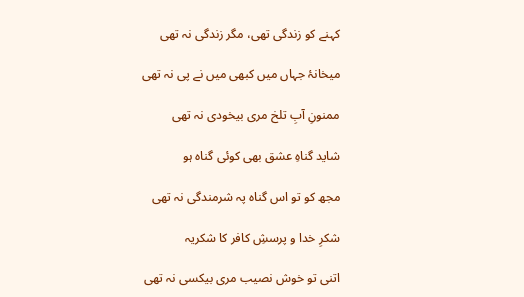کہنے کو زندگی تھی، مگر زندگی نہ تھی

میخانۂ جہاں میں کبھی میں نے پی نہ تھی

ممنونِ آبِ تلخ مری بیخودی نہ تھی

شاید گناہِ عشق بھی کوئی گناہ ہو

مجھ کو تو اس گناہ پہ شرمندگی نہ تھی

شکرِ خدا و پرسشِ کافر کا شکریہ

اتنی تو خوش نصیب مری بیکسی نہ تھی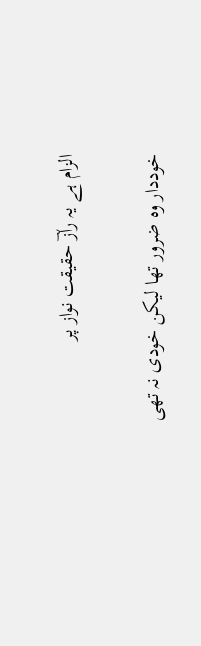الزام ہے یہ رازؔ حقیقت نواز پر

خوددار وہ ضرور تھا لیکن خودی نہ تھی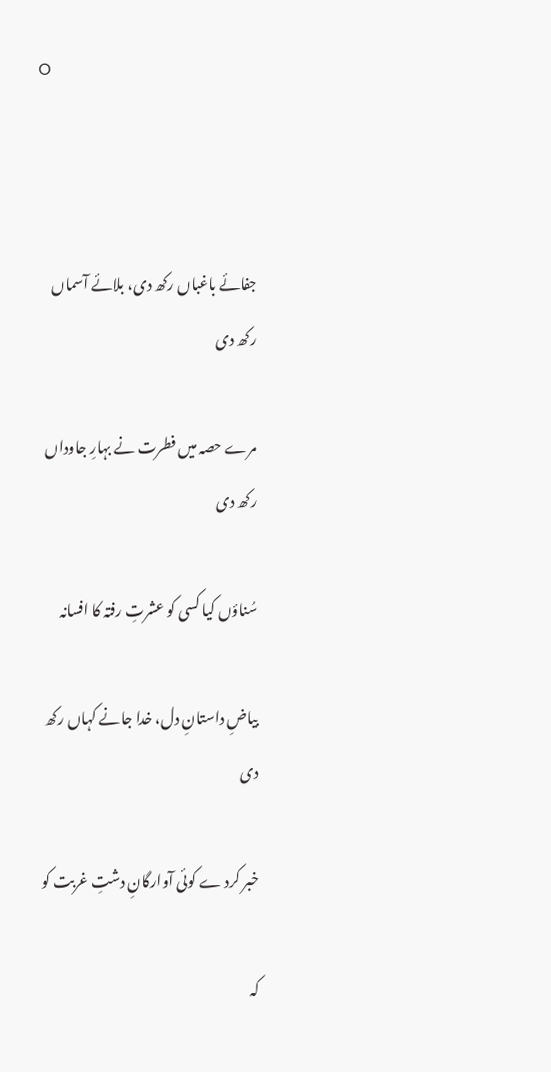O



جفائے باغباں رکھ دی، بلائے آسماں رکھ دی

مرے حصہ میں فطرت نے بہارِ جاوداں رکھ دی

سُناؤں کیا کسی کو عشرتِ رفتہ کا افسانہ

بیاضِ داستانِ دل، خدا جانے کہاں رکھ دی

خبر کرد ے کوئی آوارگانِ دشتِ غربت کو

کہ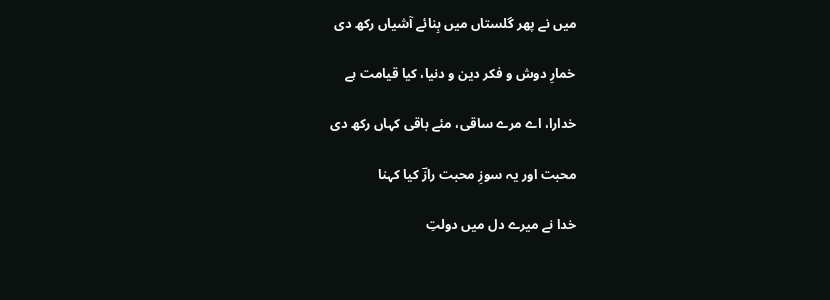میں نے پھر گلستاں میں بِنائے آشیاں رکھ دی

خمارِ دوش و فکر دین و دنیا، کیا قیامت ہے

خدارا، اے مرے ساقی، مئے باقی کہاں رکھ دی

محبت اور یہ سوزِ محبت رازؔ کیا کہنا

خدا نے میرے دل میں دولتِ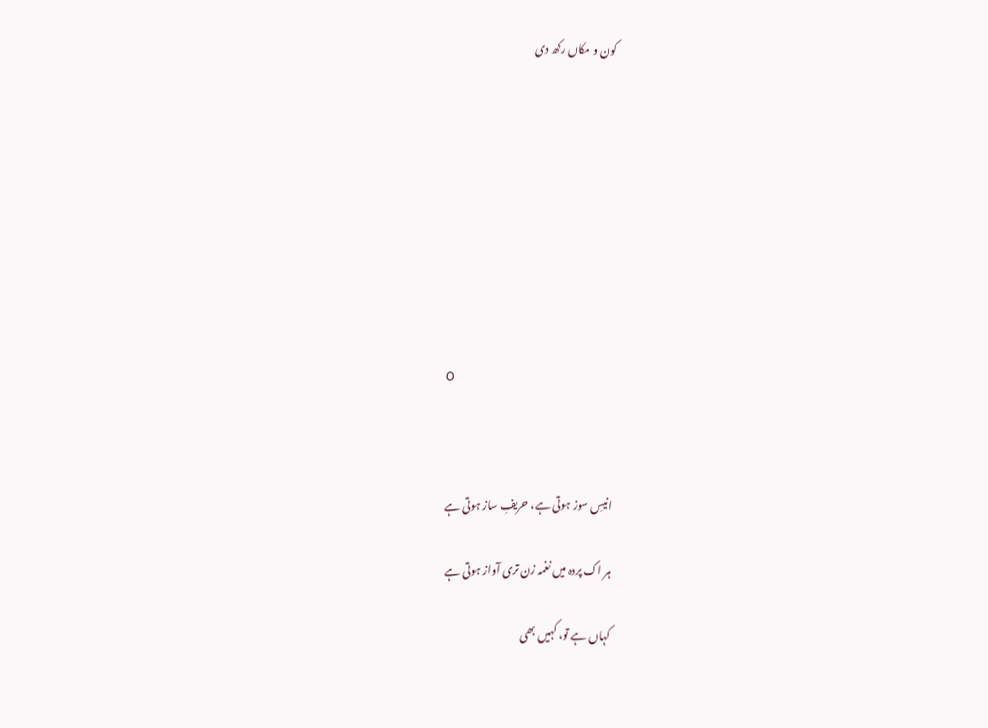کون و مکاں رکھ دی









O



انیسِ سوز ہوتی ہے، حریفِ ساز ہوتی ہے

ہر اک پردہ میں نغمہ زن تری آواز ہوتی ہے

کہاں ہے تو، کہیں بھی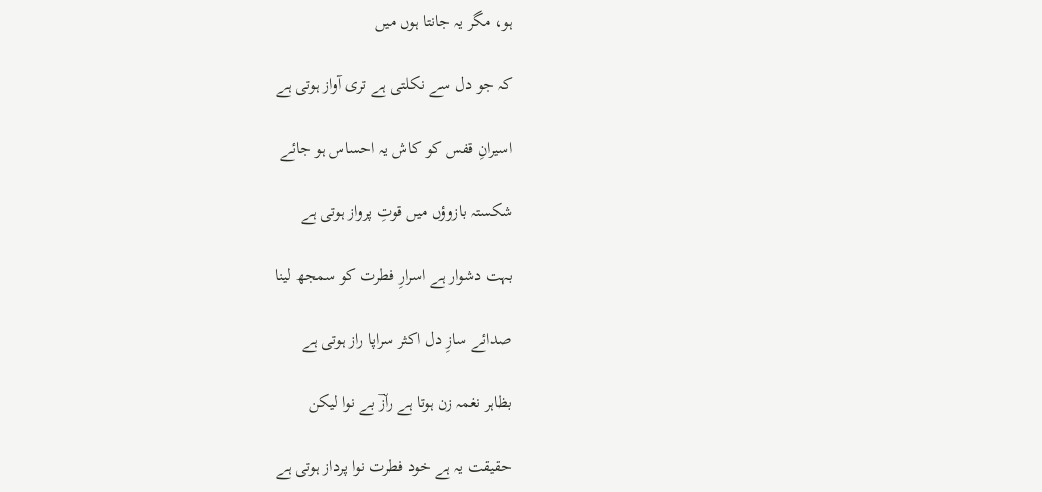ہو، مگر یہ جانتا ہوں میں

کہ جو دل سے نکلتی ہے تری آواز ہوتی ہے

اسیرانِ قفس کو کاش یہ احساس ہو جائے

شکستہ بازوؤں میں قوتِ پرواز ہوتی ہے

بہت دشوار ہے اسرارِ فطرت کو سمجھ لینا

صدائے سازِ دل اکثر سراپا راز ہوتی ہے

بظاہر نغمہ زن ہوتا ہے رازؔ بے نوا لیکن

حقیقت یہ ہے خود فطرت نوا پرداز ہوتی ہے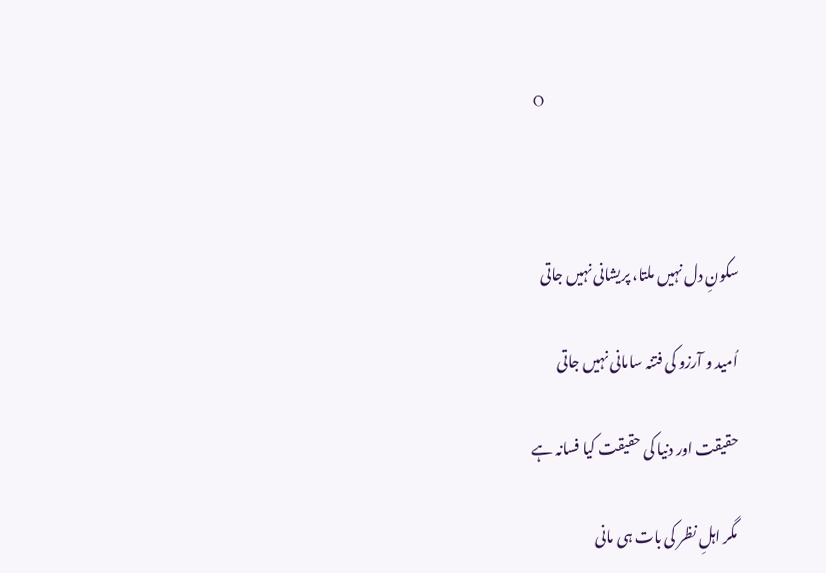O



سکونِ دل نہیں ملتا، پریشانی نہیں جاتی

اُمید و آرزو کی فتنہ سامانی نہیں جاتی

حقیقت اور دنیا کی حقیقت کیا فسانہ ہے

مگر اہلِ نظر کی بات ہی مانی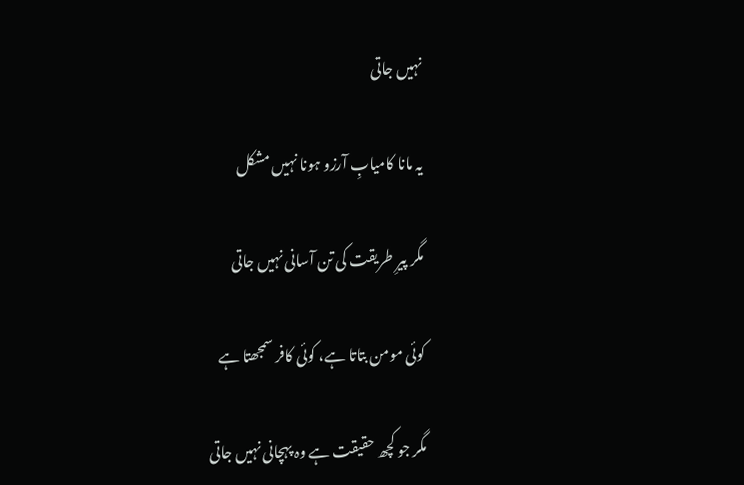نہیں جاتی

یہ مانا کامیابِ آرزو ہونا نہیں مشکل

مگر پیرِ طریقت کی تن آسانی نہیں جاتی

کوئی مومن بتاتا ہے، کوئی کافر سمجھتا ہے

مگر جو کچھ حقیقت ہے وہ پہچانی نہیں جاتی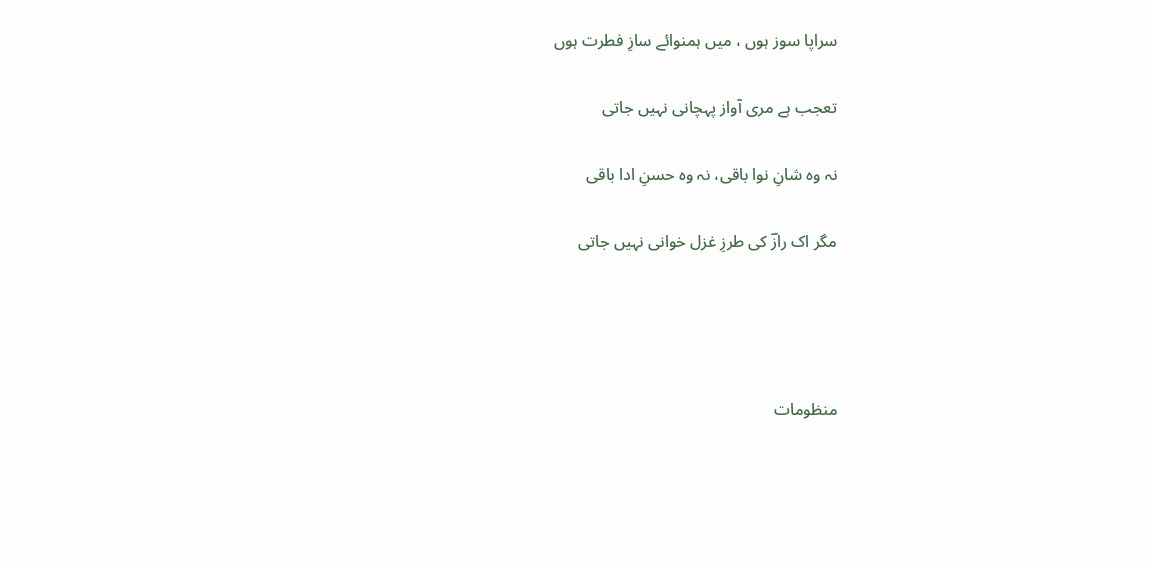سراپا سوز ہوں ، میں ہمنوائے سازِ فطرت ہوں

تعجب ہے مری آواز پہچانی نہیں جاتی

نہ وہ شانِ نوا باقی، نہ وہ حسنِ ادا باقی

مگر اک رازؔ کی طرزِ غزل خوانی نہیں جاتی




منظومات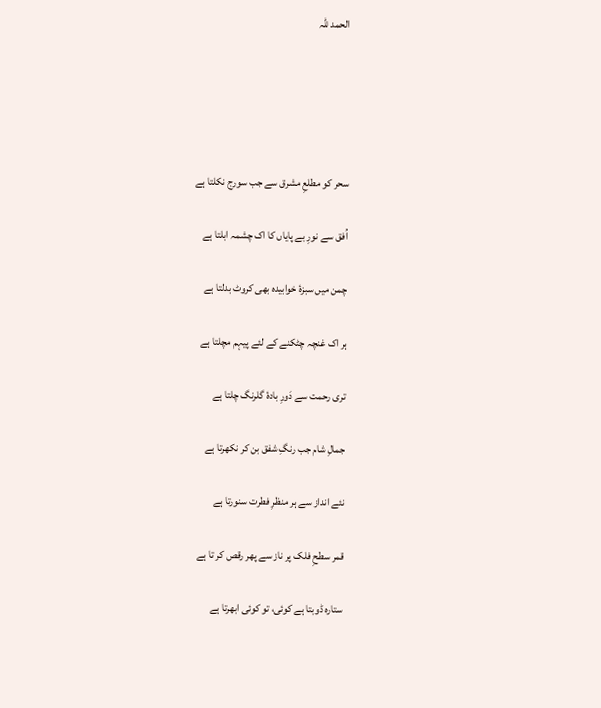الحمد للّٰہ





سحر کو مطلعِ مشرق سے جب سورج نکلتا ہے

اُفق سے نورِ بے پایاں کا اک چشمہ ابلتا ہے

چمن میں سبزۂ خوابیدہ بھی کروٹ بدلتا ہے

ہر اک غنچہ چٹکنے کے لئے پیہم مچلتا ہے

تری رحمت سے دَورِ بادۂ گلرنگ چلتا ہے

جمالِ شام جب رنگِ شفق بن کر نکھرتا ہے

نئے انداز سے ہر منظرِ فطرت سنورتا ہے

قمر سطحِ فلک پر ناز سے پھر رقص کر تا ہے

ستارہ ڈوبتا ہے کوئی، تو کوئی ابھرتا ہے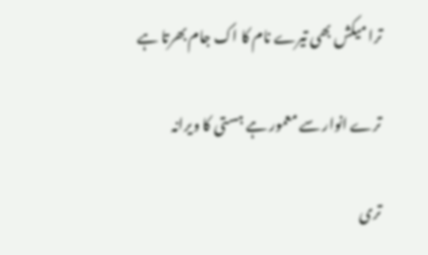ترا میکش بھی تیرے نام کا اک جام بھرتا ہے

ترے انوار سے معمور ہے ہستی کا ویرانہ

تری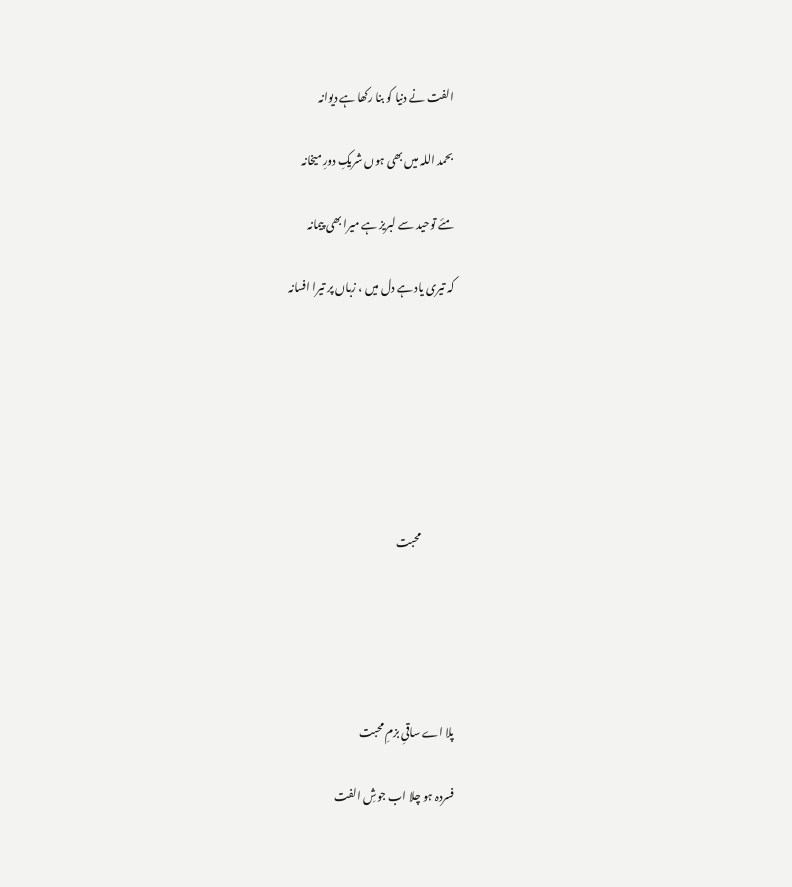الفت نے دنیا کو بنا رکھا ہے دیوانہ

بحمد اللہ میں بھی ہوں شریکِ دورِ میخانہ

مئے توحید سے لبریز ہے میرا بھی پیمانہ

کہ تیری یاد ہے دل میں ، زباں پر تیرا افسانہ







               محبت





پلا اے ساقیِ بزمِ محبت

فسردہ ہو چلا اب جوشِ الفت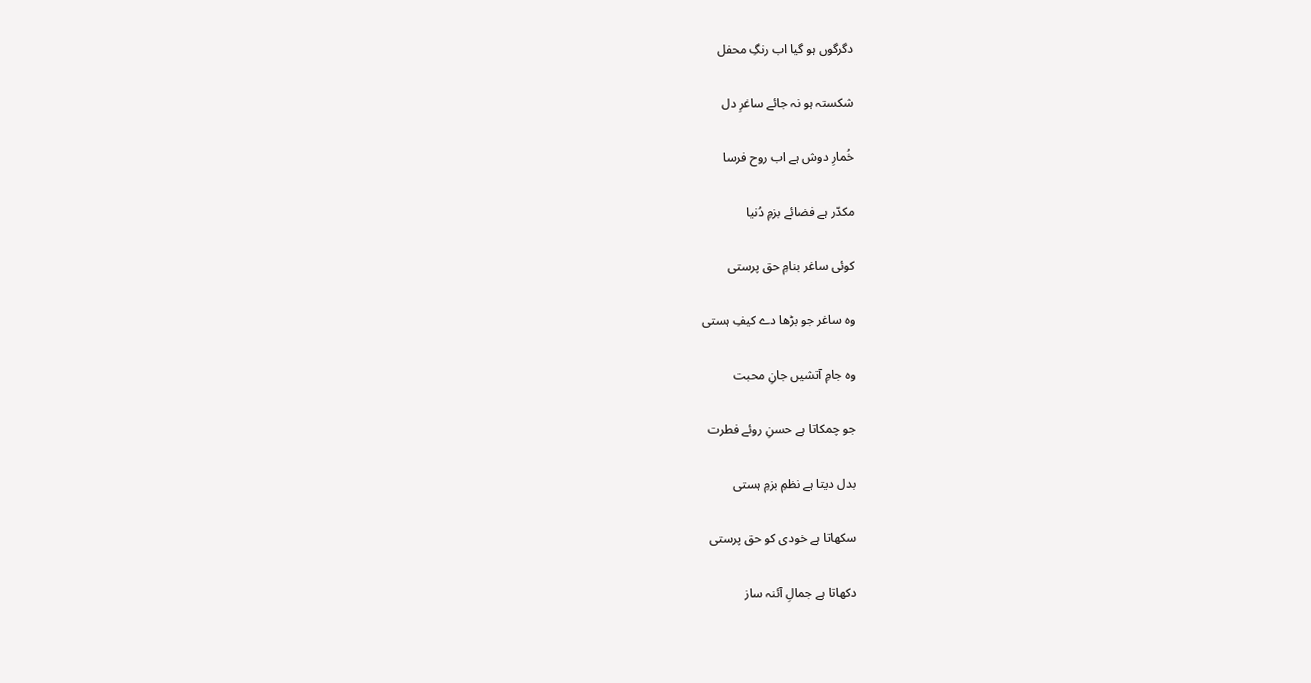دگرگوں ہو گیا اب رنگِ محفل

شکستہ ہو نہ جائے ساغرِ دل

خُمارِ دوش ہے اب روح فرسا

مکدّر ہے فضائے بزمِ دُنیا

کوئی ساغر بنامِ حق پرستی

وہ ساغر جو بڑھا دے کیفِ ہستی

وہ جامِ آتشیں جانِ محبت

جو چمکاتا ہے حسنِ روئے فطرت

بدل دیتا ہے نظمِ بزمِ ہستی

سکھاتا ہے خودی کو حق پرستی

دکھاتا ہے جمالِ آئنہ ساز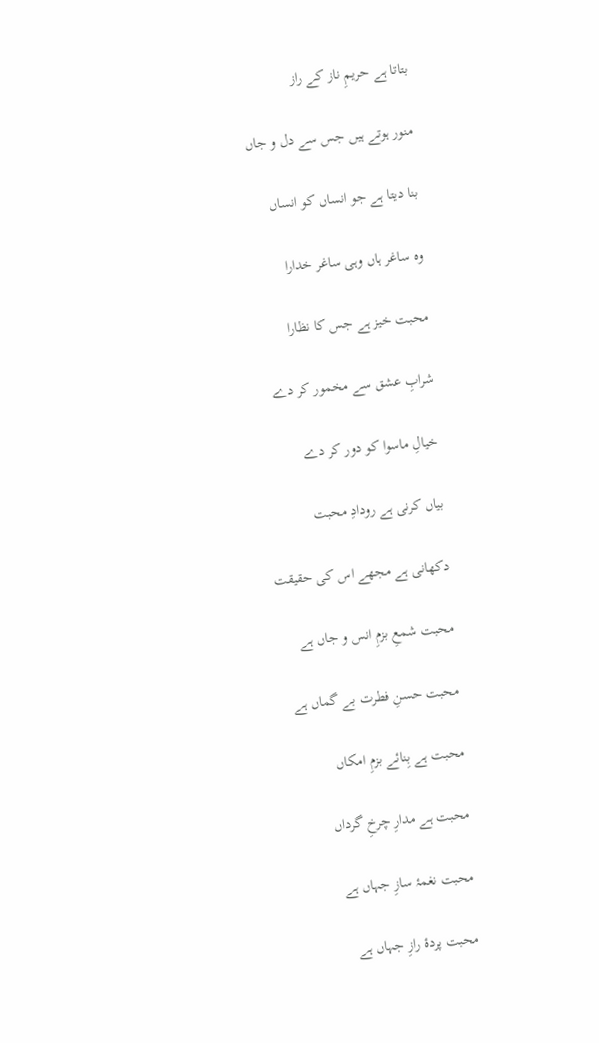بتاتا ہے حریمِ ناز کے راز

منور ہوتے ہیں جس سے دل و جاں

بنا دیتا ہے جو انساں کو انساں

وہ ساغر ہاں وہی ساغر خدارا

محبت خیز ہے جس کا نظارا

شرابِ عشق سے مخمور کر دے

خیالِ ماسوا کو دور کر دے

بیاں کرنی ہے رودادِ محبت

دکھانی ہے مجھے اس کی حقیقت

محبت شمعِ بزمِ انس و جاں ہے

محبت حسنِ فطرت بے گماں ہے

محبت ہے بِنائے بزمِ امکاں

محبت ہے مدارِ چرخِ گرداں

محبت نغمۂ سازِ جہاں ہے

محبت پردۂ رازِ جہاں ہے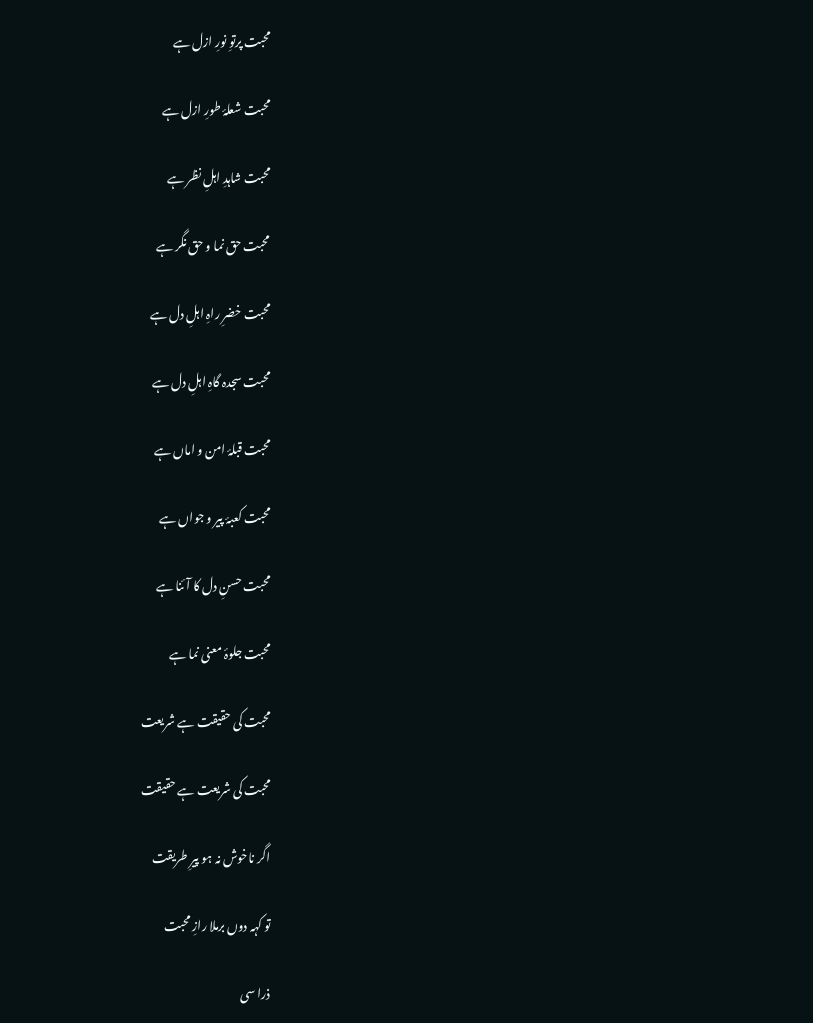محبت پرتوِ نورِ ازل ہے

محبت شعلۂ طورِ ازل ہے

محبت شاہدِ اہلِ نظر ہے

محبت حق نما و حق نگر ہے

محبت خضرِ راہِ اہلِ دل ہے

محبت سجدہ گاہِ اہلِ دل ہے

محبت قبلۂ امن و اماں ہے

محبت کعبۂ پیر و جواں ہے

محبت حسنِ دل کا آئنا ہے

محبت جلوۂ معنی نما ہے

محبت کی حقیقت ہے شریعت

محبت کی شریعت ہے حقیقت

اگر ناخوش نہ ہو پیرِ طریقت

تو کہہ دوں برملا رازِ محبت

ذرا سی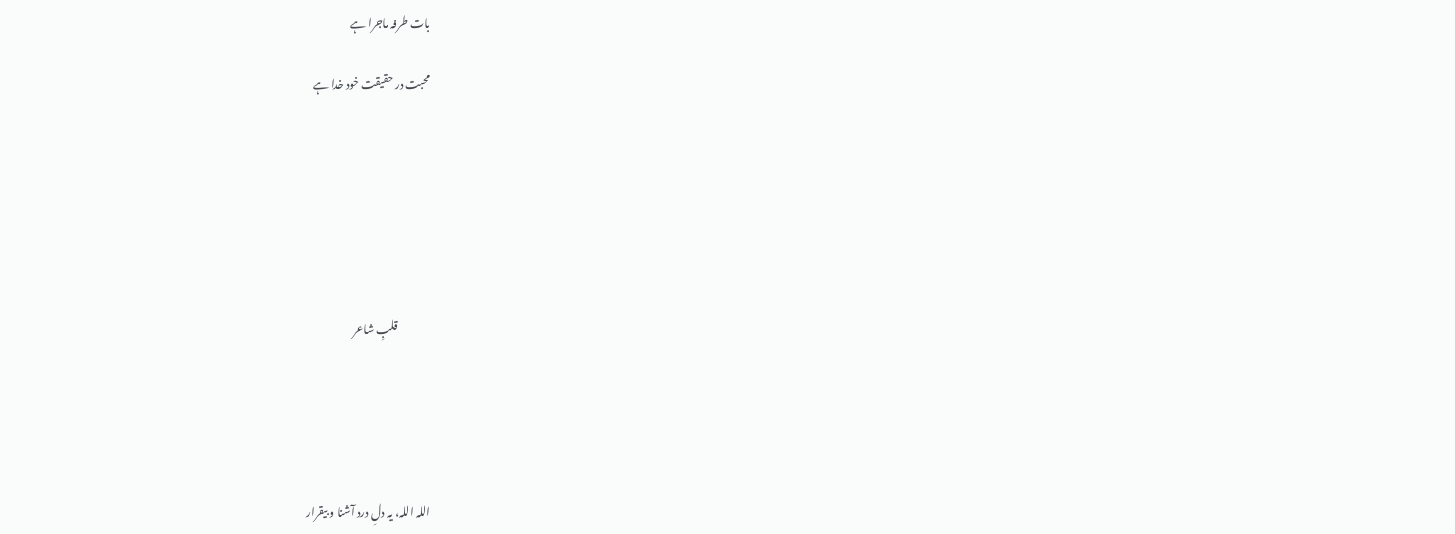بات طرفہ ماجرا ہے

محبت در حقیقت خود خدا ہے







               قلبِ شاعر





اللہ اللہ، یہ دلِ درد آشنا و بیقرار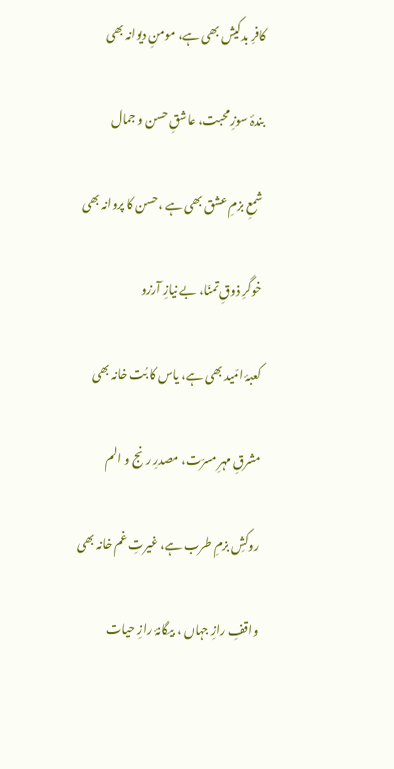کافرِ بدکیش بھی ہے، مومنِ دیوانہ بھی

بندۂ سوزِ محبت، عاشقِ حسن و جمال

شمعِ بزمِ عشق بھی ہے ،حسن کا پروانہ بھی

خوگرِ ذوقِ تمنّا، بے نیازِ آرزو

کعبۂ امّید بھی ہے، یاس کا بُت خانہ بھی

مشرقِ مہرِ مسرّت، مصدرِ رنج و الم

روکشِ بزمِ طرب ہے، غیرتِ غم خانہ بھی

واقفِ رازِ جہاں ، بیگانۂ رازِ حیات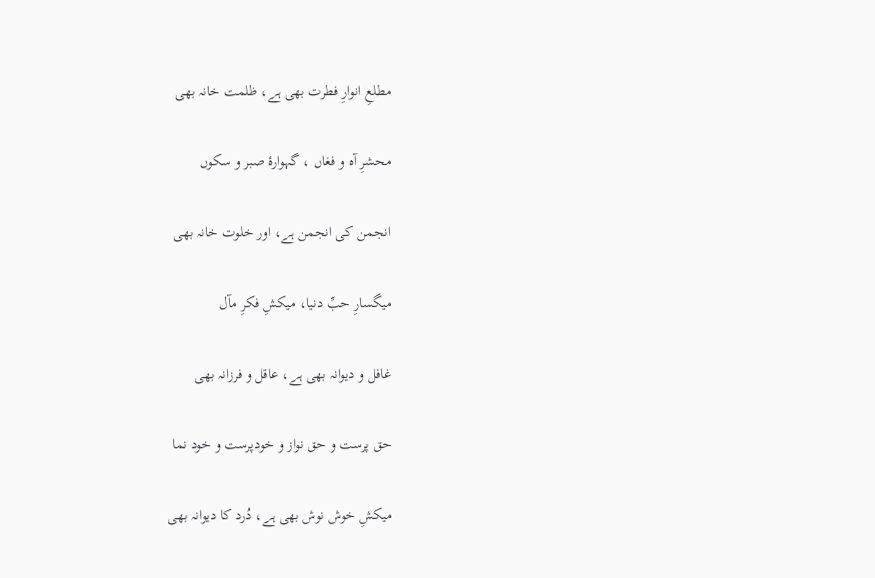مطلعِ انوارِ فطرت بھی ہے، ظلمت خانہ بھی

محشرِ آہ و فغاں ، گہوارۂ صبر و سکوں

انجمن کی انجمن ہے، اور خلوت خانہ بھی

میگسارِ حبِّ دنیا، میکشِ فکرِ مآل

غافل و دیوانہ بھی ہے، عاقل و فرزانہ بھی

حق پرست و حق نواز و خودپرست و خود نما

میکشِ خوش نوش بھی ہے، دُرد کا دیوانہ بھی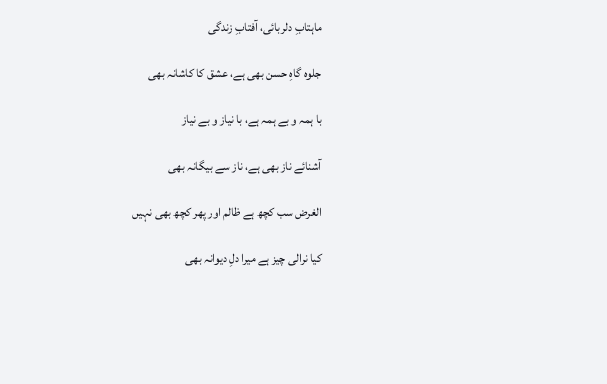ماہتابِ دلربائی، آفتابِ زندگی

جلوہ گاہِ حسن بھی ہے، عشق کا کاشانہ بھی

با ہمہ و بے ہمہ ہے، با نیاز و بے نیاز

آشنائے ناز بھی ہے، ناز سے بیگانہ بھی

الغرض سب کچھ ہے ظالم اور پھر کچھ بھی نہیں

کیا نرالی چیز ہے میرا دلِ دیوانہ بھی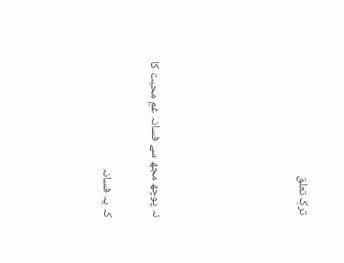ترکِ تعلق





نہ پوچھ مجھ سے فسانہ غمِ محبت کا

کہ یہ فسانہ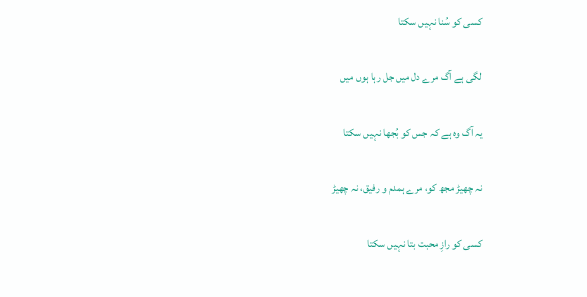کسی کو سُنا نہیں سکتا

لگی ہے آگ مرے دل میں جل رہا ہوں میں

یہ آگ وہ ہے کہ جس کو بُجھا نہیں سکتا

نہ چھیڑ مجھ کو، مرے ہمدم و رفیق، نہ چھیڑ

کسی کو رازِ محبت بتا نہیں سکتا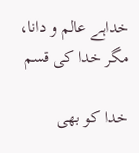خداہے عالم و دانا، مگر خدا کی قسم

خدا کو بھی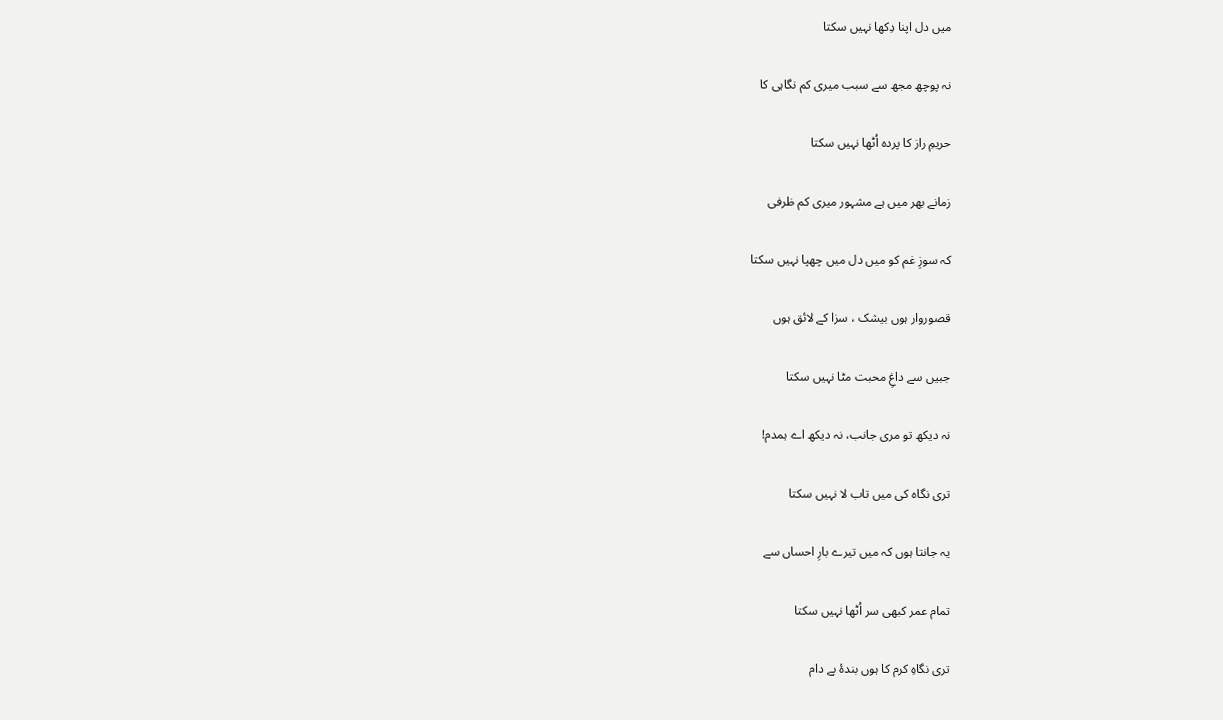میں دل اپنا دِکھا نہیں سکتا

نہ پوچھ مجھ سے سبب میری کم نگاہی کا

حریمِ راز کا پردہ اُٹھا نہیں سکتا

زمانے بھر میں ہے مشہور میری کم ظرفی

کہ سوزِ غم کو میں دل میں چھپا نہیں سکتا

قصوروار ہوں بیشک ، سزا کے لائق ہوں

جبیں سے داغِ محبت مٹا نہیں سکتا

نہ دیکھ تو مری جانب، نہ دیکھ اے ہمدم!

تری نگاہ کی میں تاب لا نہیں سکتا

یہ جانتا ہوں کہ میں تیرے بارِ احساں سے

تمام عمر کبھی سر اُٹھا نہیں سکتا

تری نگاہِ کرم کا ہوں بندۂ بے دام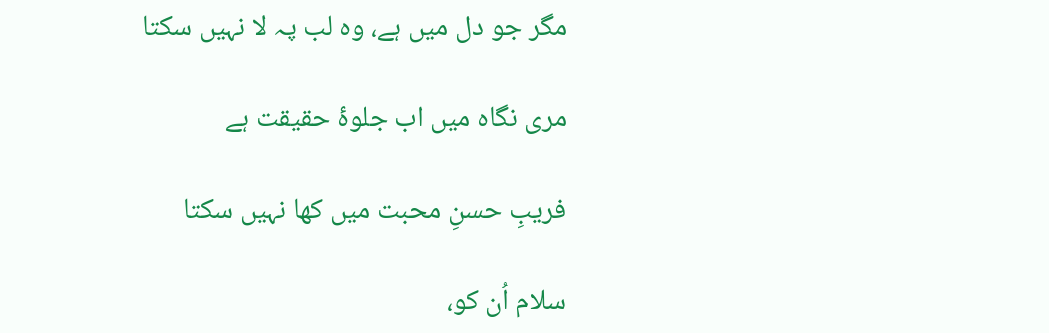مگر جو دل میں ہے، وہ لب پہ لا نہیں سکتا

مری نگاہ میں اب جلوۂ حقیقت ہے

فریبِ حسنِ محبت میں کھا نہیں سکتا

سلام اُن کو،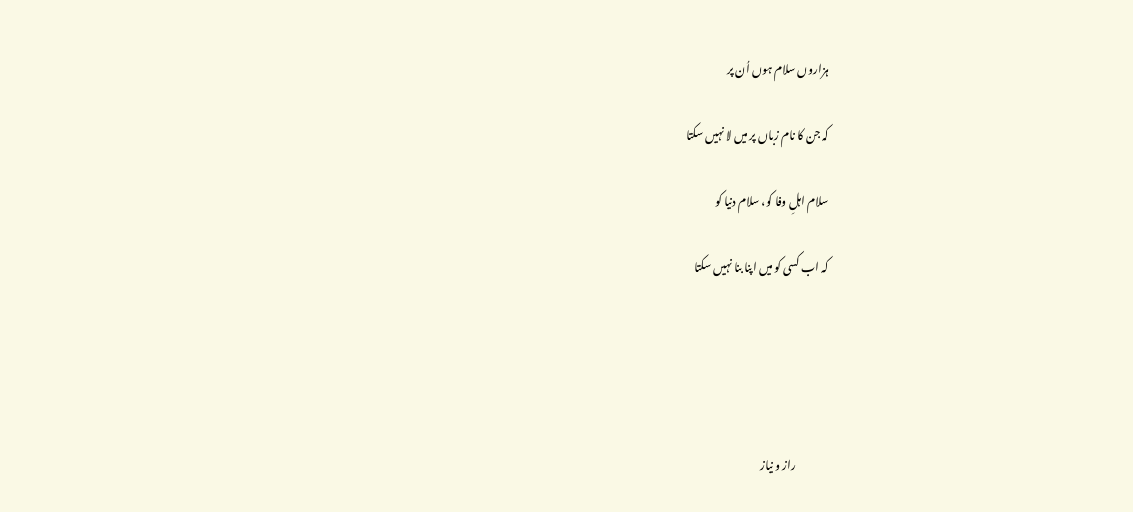ہزاروں سلام ہوں اُن پر

کہ جن کا نام زباں پر میں لا نہیں سکتا

سلام اہلِ وفا کو، سلام دنیا کو

کہ اب کسی کو میں اپنا بنا نہیں سکتا





               راز و نیاز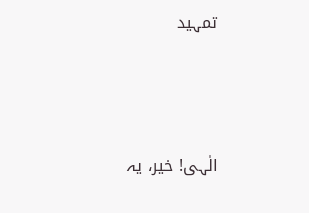تمہید



الٰہی! خیر، یہ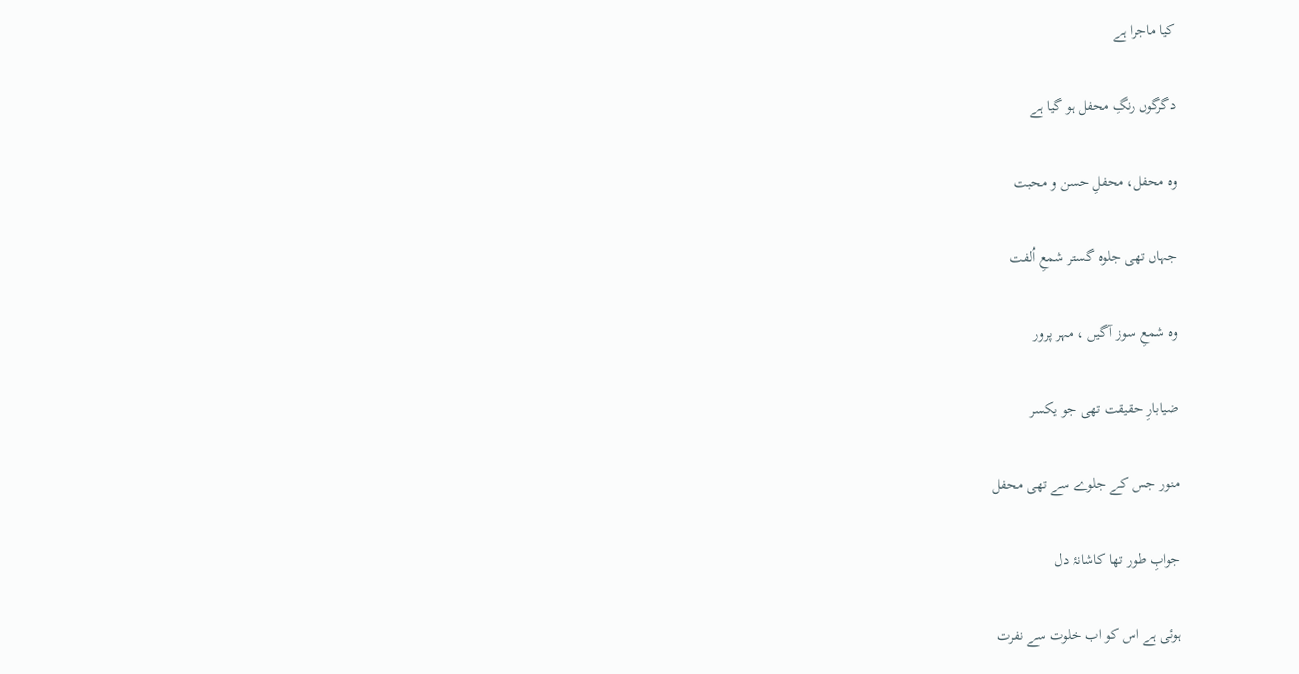کیا ماجرا ہے

دگرگوں رنگِ محفل ہو گیا ہے

وہ محفل، محفلِ حسن و محبت

جہاں تھی جلوہ گستر شمعِ اُلفت

وہ شمعِ سوز آگیں ، مہر پرور

ضیابارِ حقیقت تھی جو یکسر

منور جس کے جلوے سے تھی محفل

جوابِ طور تھا کاشانۂ دل

ہوئی ہے اس کو اب خلوت سے نفرت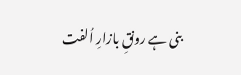بنی ہے رونقِ بازارِ اُلفت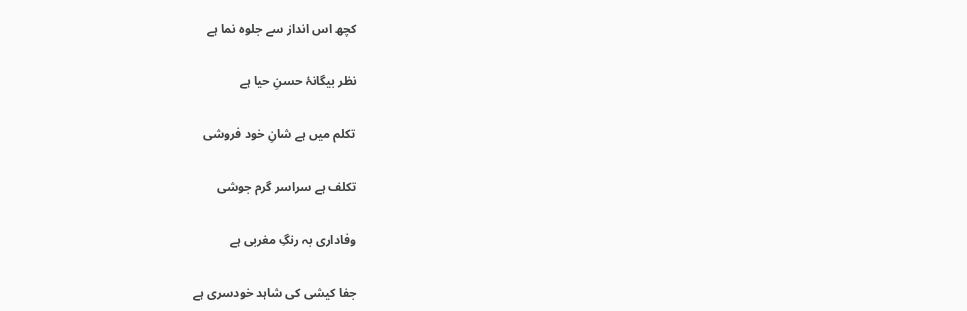کچھ اس انداز سے جلوہ نما ہے

نظر بیگانۂ حسنِ حیا ہے

تکلم میں ہے شانِ خود فروشی

تکلف ہے سراسر گرم جوشی

وفاداری بہ رنگِ مغربی ہے

جفا کیشی کی شاہد خودسری ہے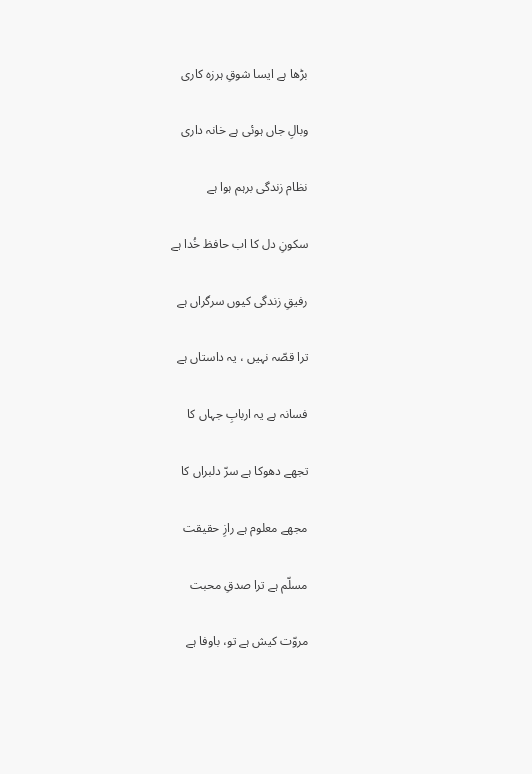بڑھا ہے ایسا شوقِ ہرزہ کاری

وبالِ جاں ہوئی ہے خانہ داری

نظام زندگی برہم ہوا ہے

سکونِ دل کا اب حافظ خُدا ہے

رفیقِ زندگی کیوں سرگراں ہے

ترا قصّہ نہیں ، یہ داستاں ہے

فسانہ ہے یہ اربابِ جہاں کا

تجھے دھوکا ہے سرّ دلبراں کا

مجھے معلوم ہے رازِ حقیقت

مسلّم ہے ترا صدقِ محبت

مروّت کیش ہے تو، باوفا ہے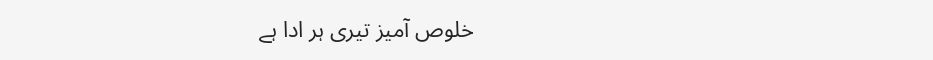خلوص آمیز تیری ہر ادا ہے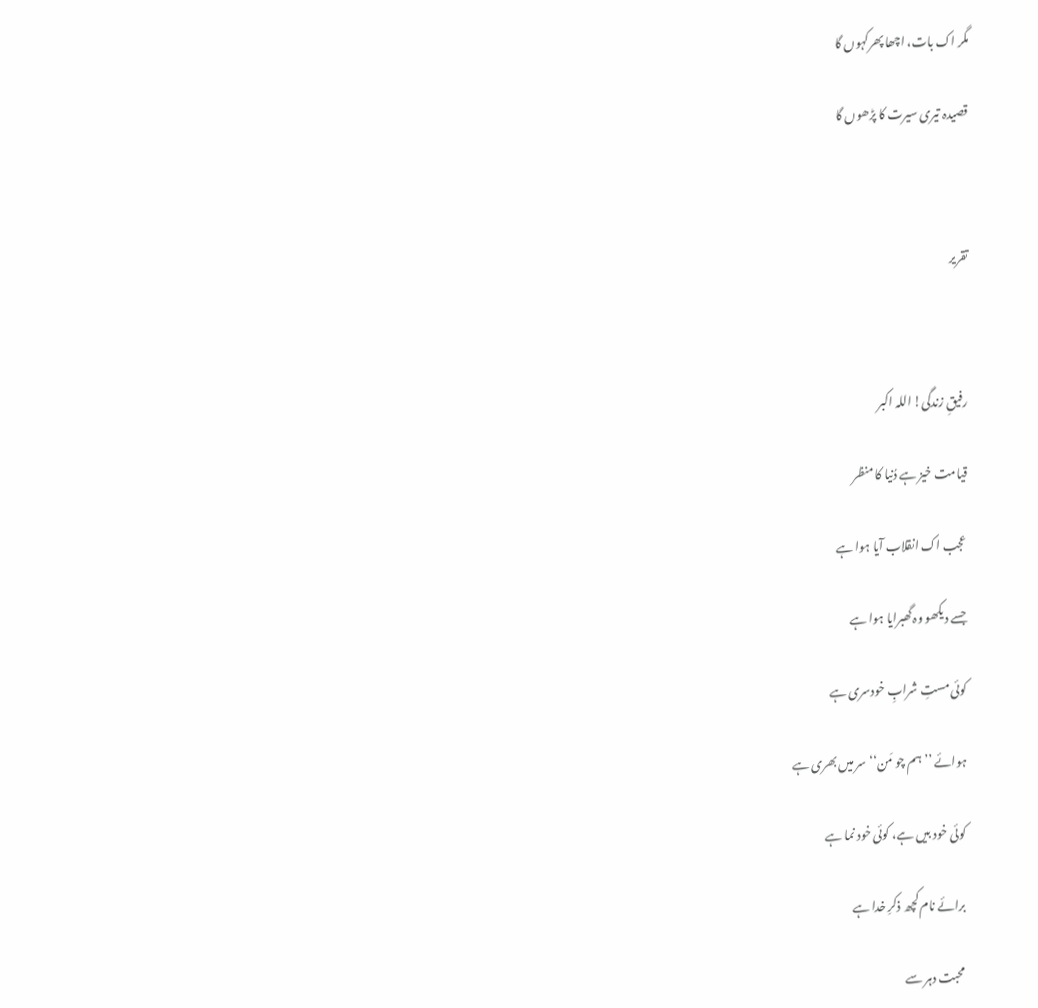مگر اک بات، اچھا پھرکہوں گا

قصیدہ تیری سیرت کا پڑھوں گا



تقریر



رفیقِ زندگی! اللہ اکبر

قیامت خیز ہے دُنیا کا منظر

عجب اک انقلاب آیا ہوا ہے

جسے دیکھو وہ گھبرایا ہوا ہے

کوئی مستِ شرابِ خودسری ہے

ہوائے ’’ہم چو مَن‘‘ سر میں بھری ہے

کوئی خود بیں ہے، کوئی خود نما ہے

برائے نام کچھ ذکرِ خدا ہے

محبت دہر سے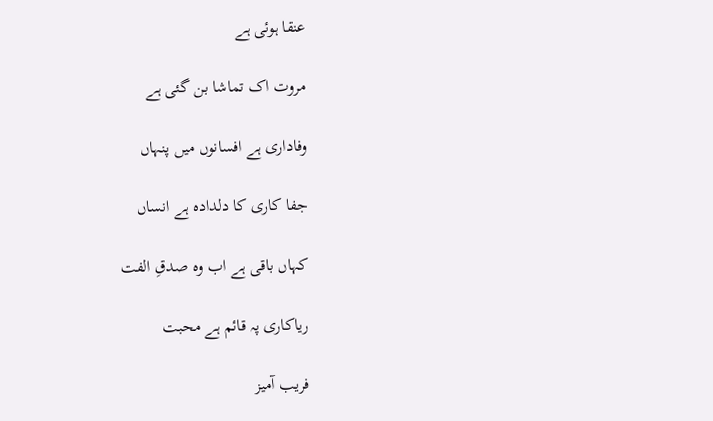عنقا ہوئی ہے

مروت اک تماشا بن گئی ہے

وفاداری ہے افسانوں میں پنہاں

جفا کاری کا دلدادہ ہے انساں

کہاں باقی ہے اب وہ صدقِ الفت

ریاکاری پہ قائم ہے محبت

فریب آمیز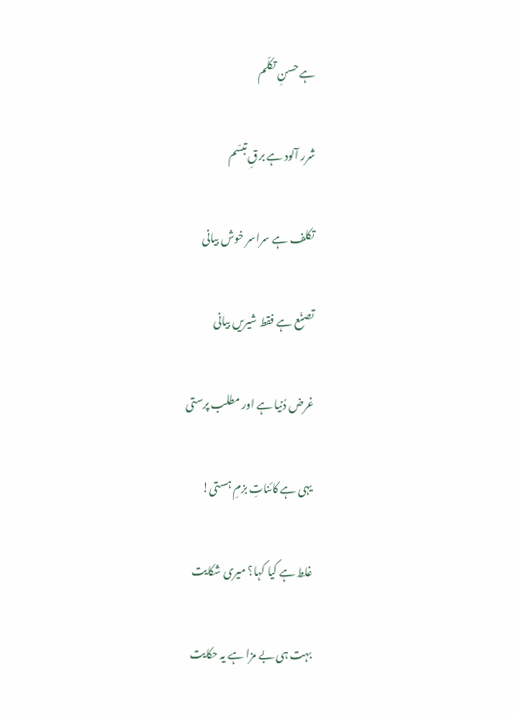ہے حسنِ تکلّم

شرر آلود ہے برقِ تبسّم

تکلف ہے سراسر خوش بیانی

تصنّع ہے فقط شیریں بیانی

غرض دُنیا ہے اور مطلب پرستی

یہی ہے کائناتِ بزمِ ہستی!

غلط ہے کیا کہا؟ میری شکایت

بہت ہی بے مزا ہے یہ حکایت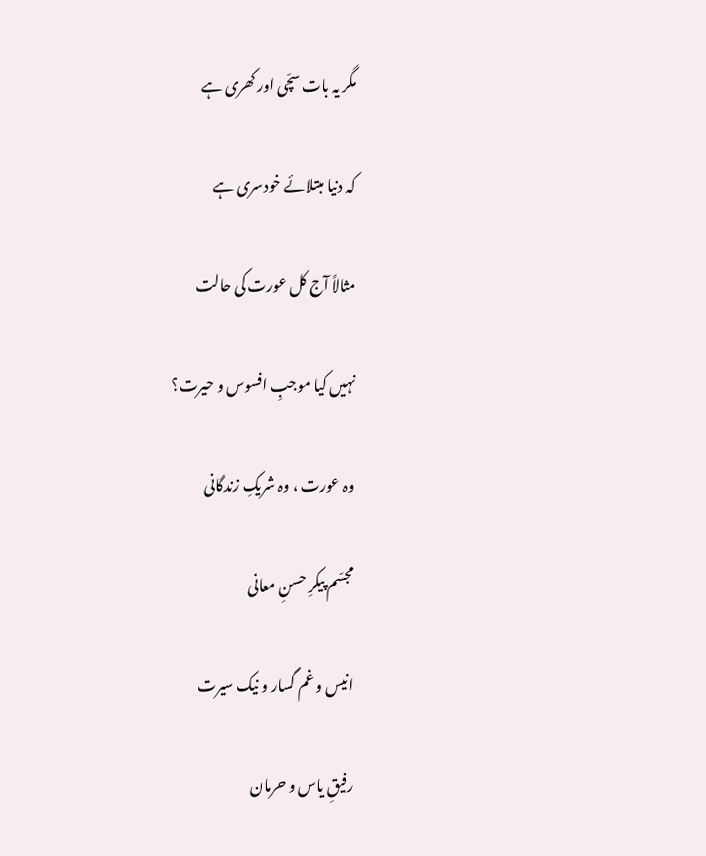مگر یہ بات سچّی اور کھری ہے

کہ دنیا مبتلائے خودسری ہے

مثالاً آج کل عورت کی حالت

نہیں کیا موجبِ افسوس و حیرت؟

وہ عورت ، وہ شریکِ زندگانی

مجسّم پیکرِ حسنِ معانی

انیس و غم گسار و نیک سیرت

رفیقِ یاس و حرمان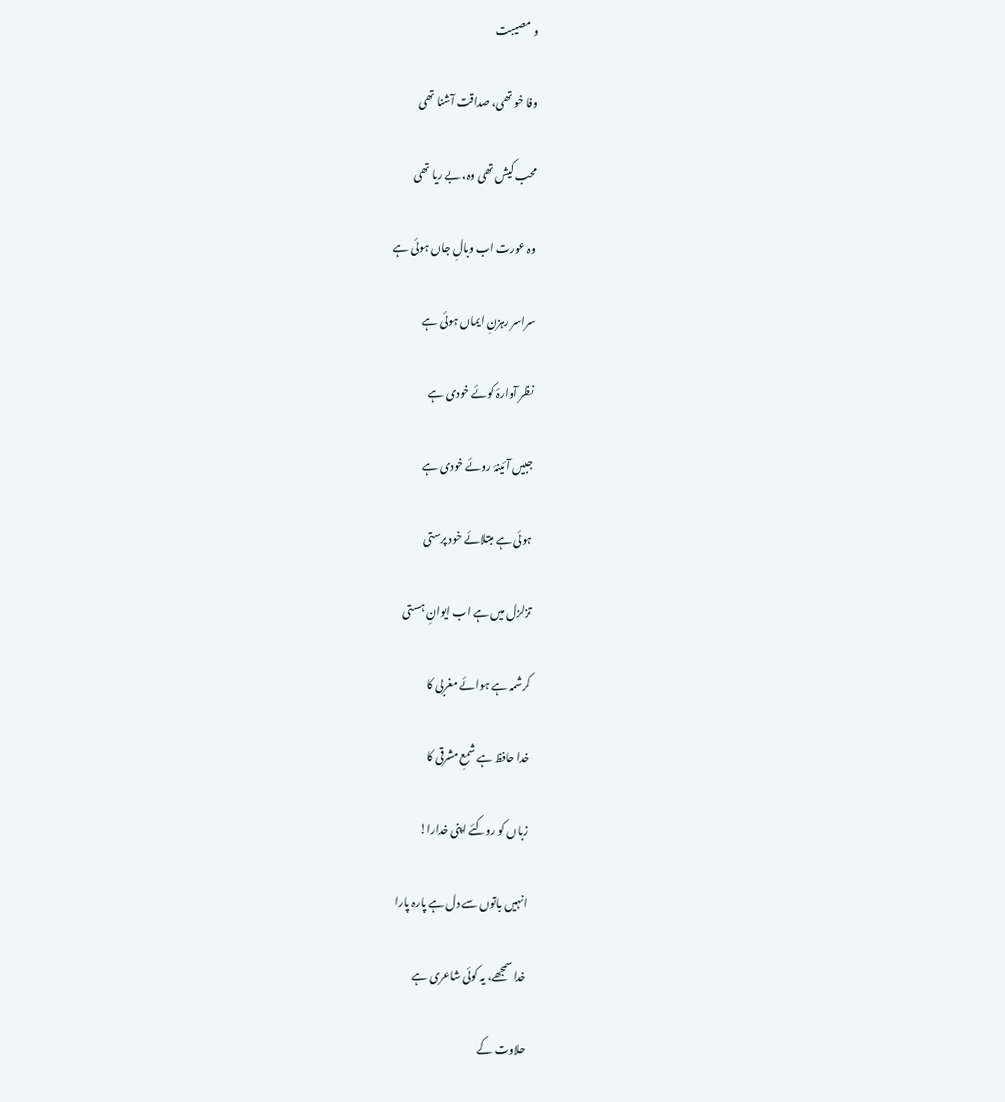و مصیبت

وفا خو تھی، صداقت آشنا تھی

محب کیش تھی وہ، بے ریا تھی

وہ عورت اب وبالِ جاں ہوئی ہے

سراسر رہزنِ ایماں ہوئی ہے

نظر آوارۂ کوئے خودی ہے

جبیں آئینۂ روئے خودی ہے

ہوئی ہے مبتلائے خود پرستی

تزلزل میں ہے اب ایوانِ ہستی

کرشمہ ہے ہوائے مغربی کا

خدا حافظ ہے شمعِ مشرقی کا

زباں کو روکئے اپنی خدارا!

انہیں باتوں سے دل ہے پارہ پارا

خدا سمجھے، یہ کوئی شاعری ہے

حلاوت کے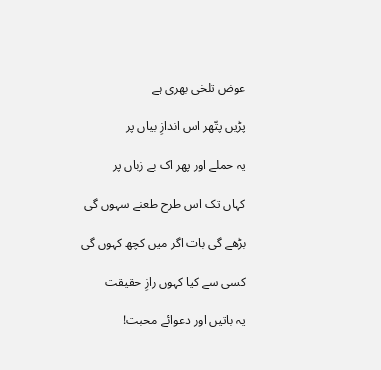عوض تلخی بھری ہے

پڑیں پتّھر اس اندازِ بیاں پر

یہ حملے اور پھر اک بے زباں پر

کہاں تک اس طرح طعنے سہوں گی

بڑھے گی بات اگر میں کچھ کہوں گی

کسی سے کیا کہوں رازِ حقیقت

یہ باتیں اور دعوائے محبت!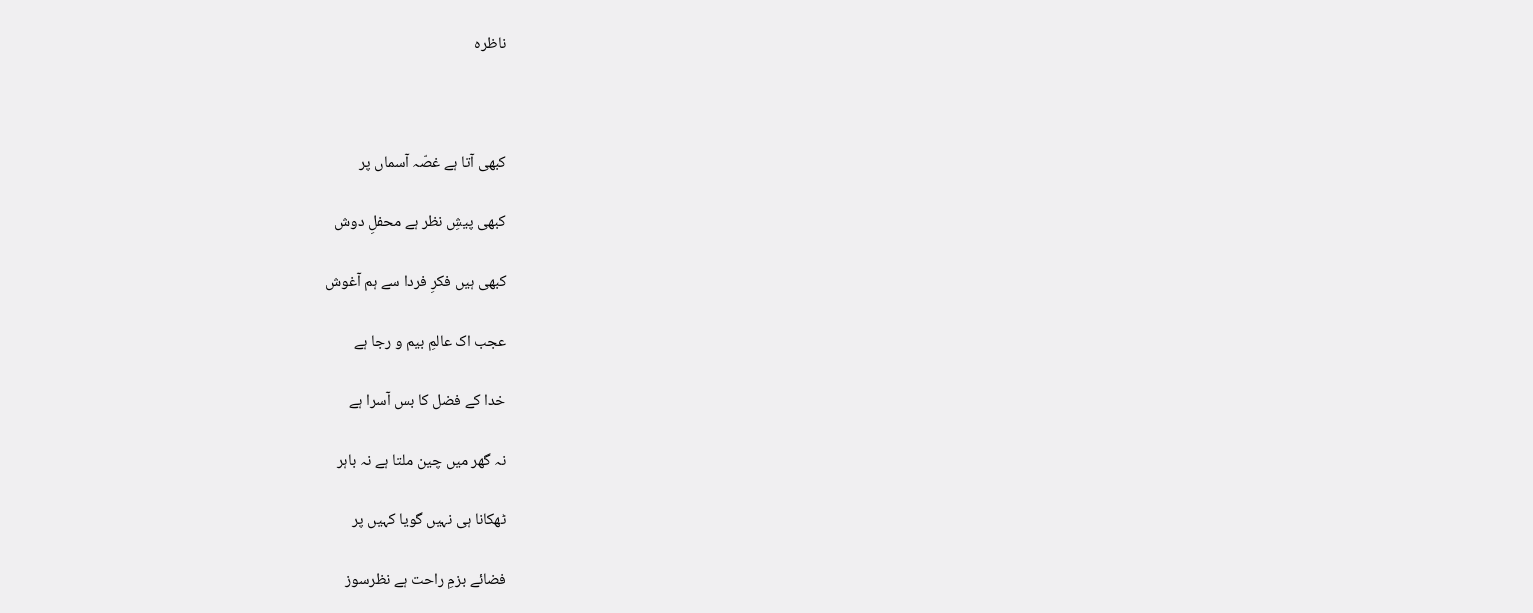ناظرہ



کبھی آتا ہے غصّہ آسماں پر

کبھی پیشِ نظر ہے محفلِ دوش

کبھی ہیں فکرِ فردا سے ہم آغوش

عجب اک عالمِ بیم و رجا ہے

خدا کے فضل کا بس آسرا ہے

نہ گھر میں چین ملتا ہے نہ باہر

ٹھکانا ہی نہیں گویا کہیں پر

فضائے بزمِ راحت ہے نظرسوز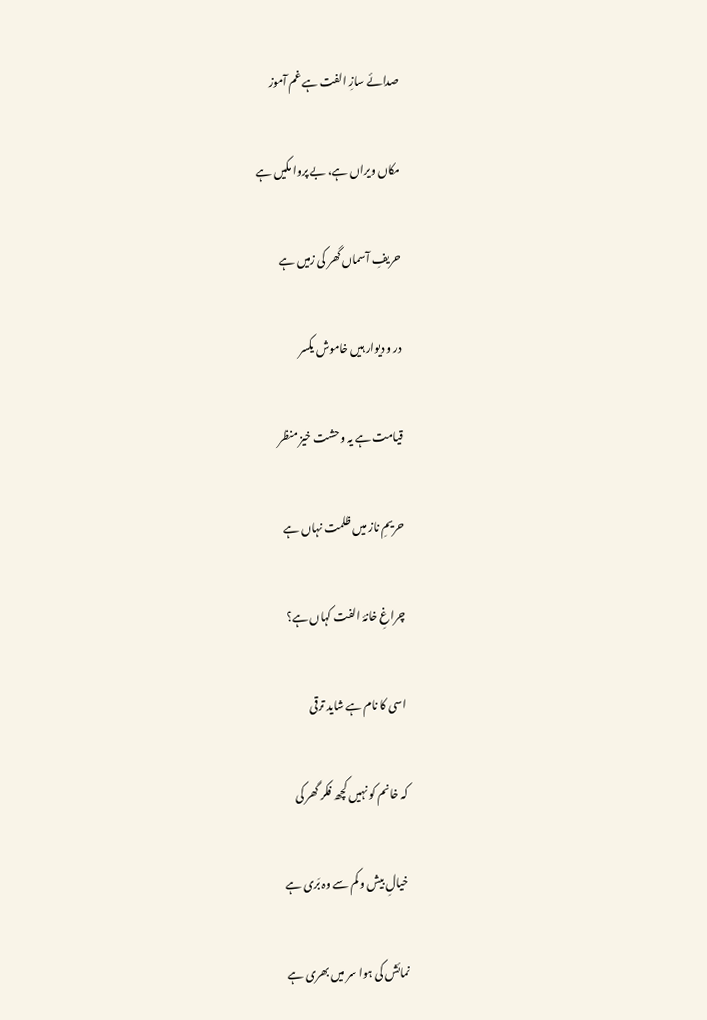صدائے سازِ الفت ہے غم آموز

مکاں ویراں ہے، بے پروا مکیں ہے

حریفِ آسماں گھر کی زمیں ہے

در و دیوار ہیں خاموش یکسر

قیامت ہے یہ وحشت خیز منظر

حریمِ ناز میں ظلمت نہاں ہے

چراغِ خانۂ الفت کہاں ہے؟

اسی کا نام ہے شاید ترقی

کہ خانم کو نہیں کچھ فکر گھر کی

خیالِ بیش و کم سے وہ بَری ہے

نمائش کی ہوا سر میں بھری ہے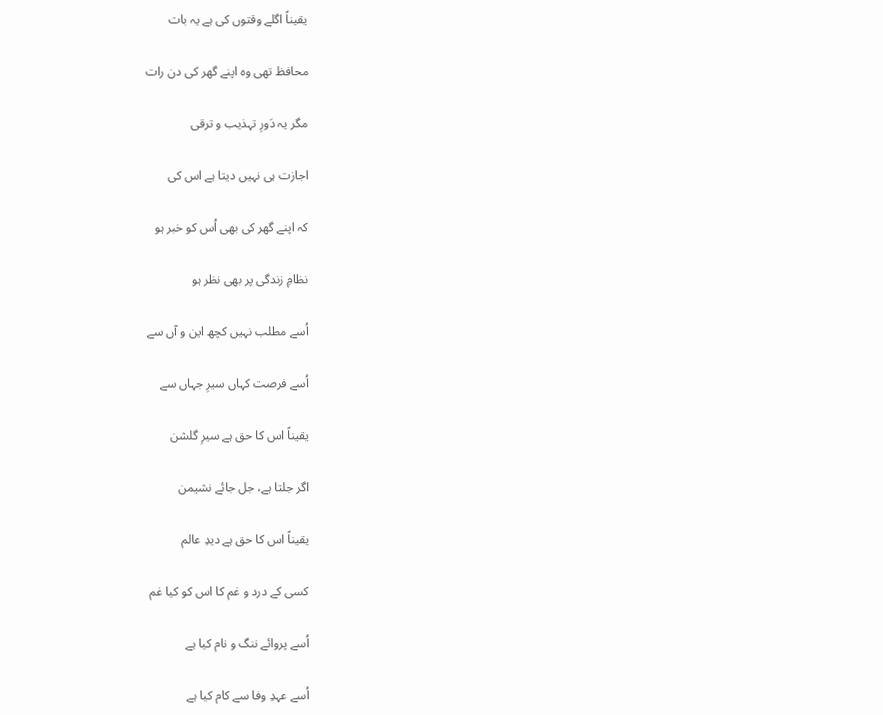یقیناً اگلے وقتوں کی ہے یہ بات

محافظ تھی وہ اپنے گھر کی دن رات

مگر یہ دَورِ تہذیب و ترقی

اجازت ہی نہیں دیتا ہے اس کی

کہ اپنے گھر کی بھی اُس کو خبر ہو

نظامِ زندگی پر بھی نظر ہو

اُسے مطلب نہیں کچھ این و آں سے

اُسے فرصت کہاں سیرِ جہاں سے

یقیناً اس کا حق ہے سیرِ گلشن

اگر جلتا ہے، جل جائے نشیمن

یقیناً اس کا حق ہے دیدِ عالم

کسی کے درد و غم کا اس کو کیا غم

اُسے پروائے ننگ و نام کیا ہے

اُسے عہدِ وفا سے کام کیا ہے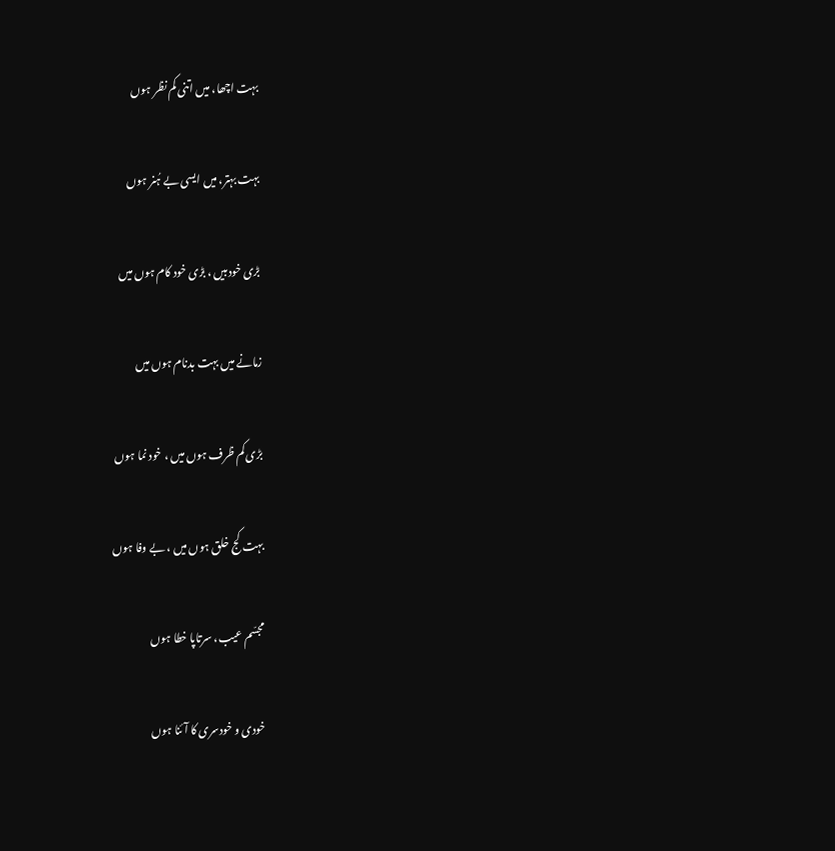بہت اچھا، میں اتنی کم نظر ہوں

بہت بہتر، میں ایسی بے ہُنر ہوں

بڑی خودبیں ، بڑی خود کام ہوں میں

زمانے میں بہت بدنام ہوں میں

بڑی کم ظرف ہوں میں ، خود نما ہوں

بہت کج خلق ہوں میں ، بے وفا ہوں

مجسّم عیب، سرتاپا خطا ہوں

خودی و خودسری کا آئنا ہوں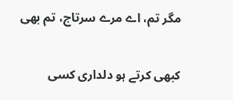مگر تم، اے مرے سرتاج، تم بھی

کبھی کرتے ہو دلداری کسی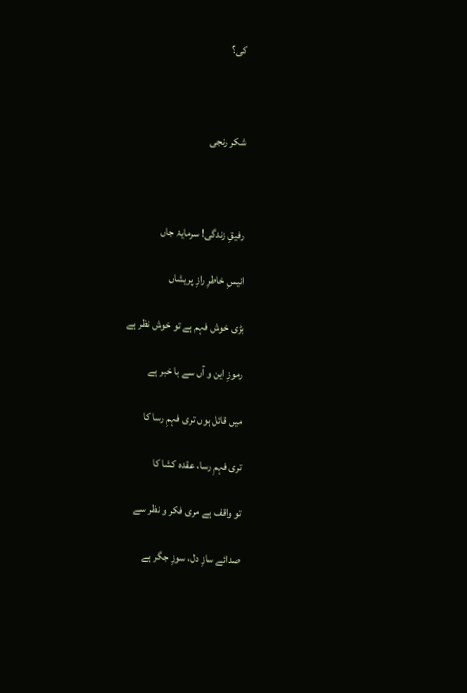کی؟



شکر رنجی



رفیقِ زندگی! سرمایۂ جاں

انیسِ خاطرِ رازِ پریشاں

بڑی خوش فہم ہے تو خوش نظر ہے

رموزِ این و آں سے با خبر ہے

میں قائل ہوں تری فہمِ رسا کا

تری فہمِ رسا، عقدہ کشا کا

تو واقف ہے مری فکر و نظر سے

صدائے سازِ دل، سوزِ جگر ہے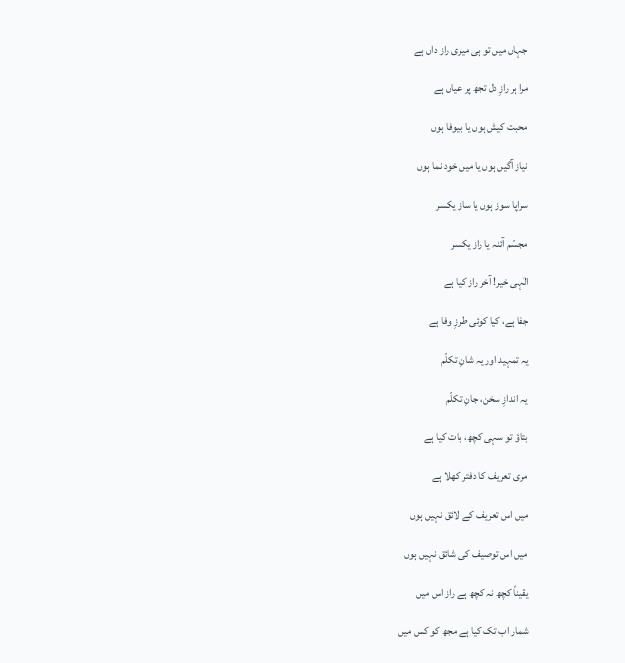جہاں میں تو ہی میری راز داں ہے

مرا ہر رازِ دل تجھ پر عیاں ہے

محبت کیش ہوں یا بیوفا ہوں

نیاز آگیں ہوں یا میں خود نما ہوں

سراپا سوز ہوں یا ساز یکسر

مجسّم آئنہ یا راز یکسر

الٰہی خیر! آخر راز کیا ہے

جفا ہے، کیا کوئی طرزِ وفا ہے

یہ تمہید اور یہ شانِ تکلّم

یہ اندازِ سخن، جانِ تکلّم

بتاؤ تو سہی کچھ، بات کیا ہے

مری تعریف کا دفتر کھلا ہے

میں اس تعریف کے لائق نہیں ہوں

میں اس توصیف کی شائق نہیں ہوں

یقیناً کچھ نہ کچھ ہے راز اس میں

شمار اب تک کیا ہے مجھ کو کس میں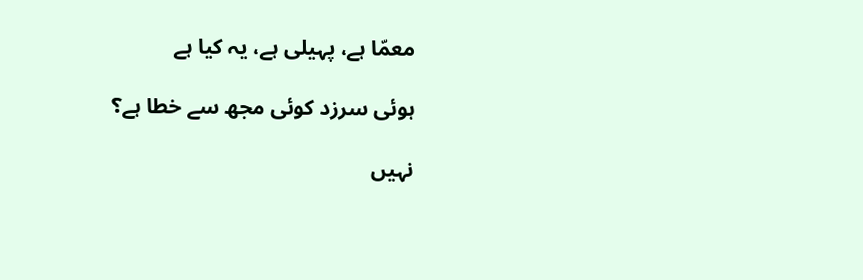معمّا ہے، پہیلی ہے، یہ کیا ہے

ہوئی سرزد کوئی مجھ سے خطا ہے؟

نہیں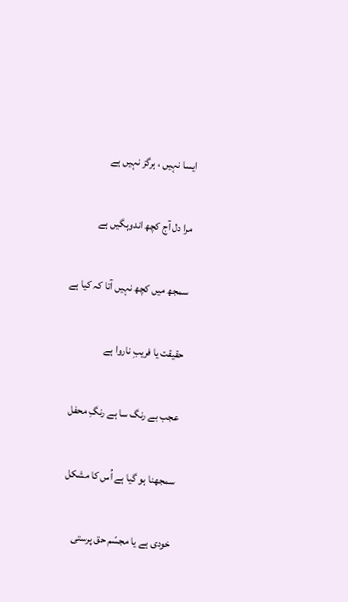ایسا نہیں ، ہرگز نہیں ہے

مرا دل آج کچھ اندوہگیں ہے

سمجھ میں کچھ نہیں آتا کہ کیا ہے

حقیقت یا فریبِ ناروا ہے

عجب بے رنگ سا ہے رنگِ محفل

سمجھنا ہو گیا ہے اُس کا مشکل

خودی ہے یا مجسّم حق پرستی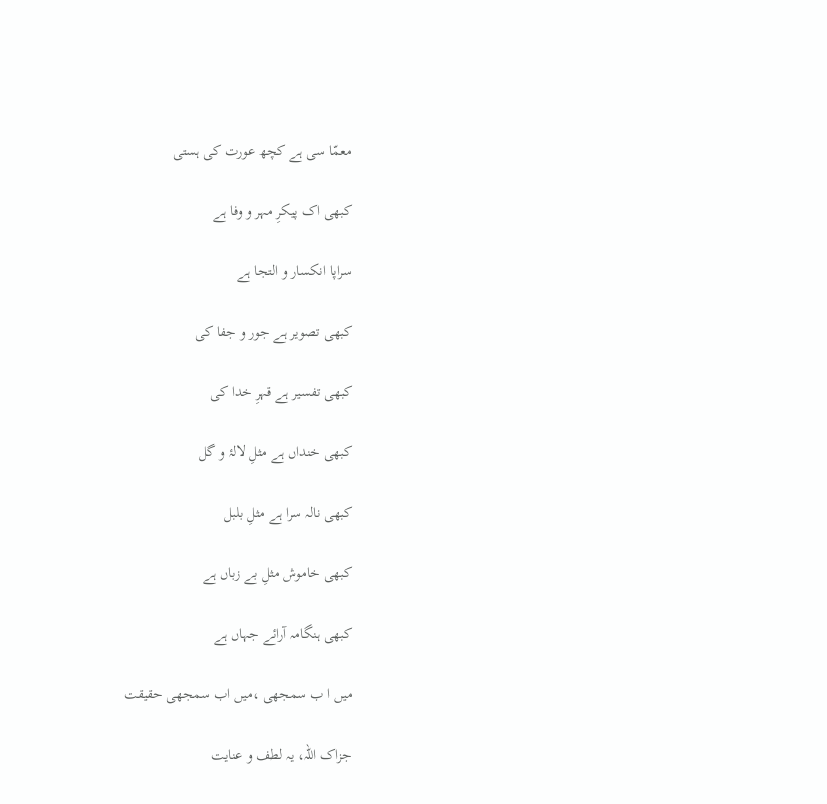معمّا سی ہے کچھ عورت کی ہستی

کبھی اک پیکرِ مہر و وفا ہے

سراپا انکسار و التجا ہے

کبھی تصویر ہے جور و جفا کی

کبھی تفسیر ہے قہرِ خدا کی

کبھی خنداں ہے مثلِ لالۂ و گل

کبھی نالہ سرا ہے مثلِ بلبل

کبھی خاموش مثلِ بے زباں ہے

کبھی ہنگامہ آرائے جہاں ہے

میں ا ب سمجھی ،میں اب سمجھی حقیقت

جزاک اللہ، یہ لطف و عنایت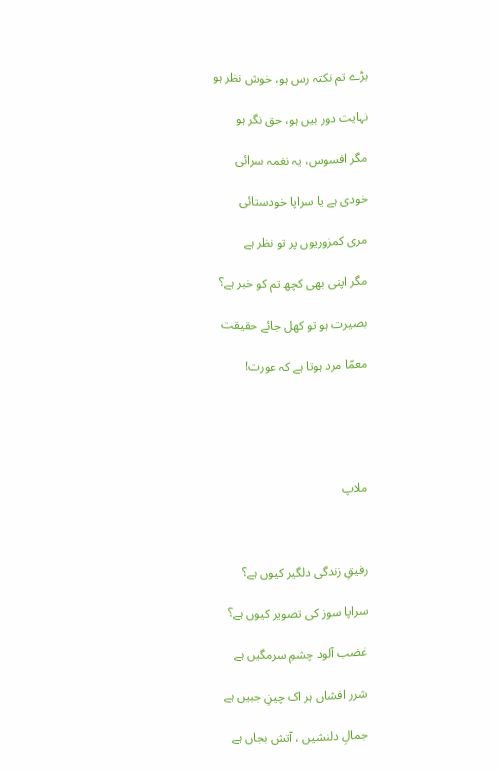بڑے تم نکتہ رس ہو، خوش نظر ہو

نہایت دور بیں ہو، حق نگر ہو

مگر افسوس، یہ نغمہ سرائی

خودی ہے یا سراپا خودستائی

مری کمزوریوں پر تو نظر ہے

مگر اپنی بھی کچھ تم کو خبر ہے؟

بصیرت ہو تو کھل جائے حقیقت

معمّا مرد ہوتا ہے کہ عورت!





ملاپ



رفیقِ زندگی دلگیر کیوں ہے؟

سراپا سوز کی تصویر کیوں ہے؟

غضب آلود چشمِ سرمگیں ہے

شرر افشاں ہر اک چینِ جبیں ہے

جمالِ دلنشیں ، آتش بجاں ہے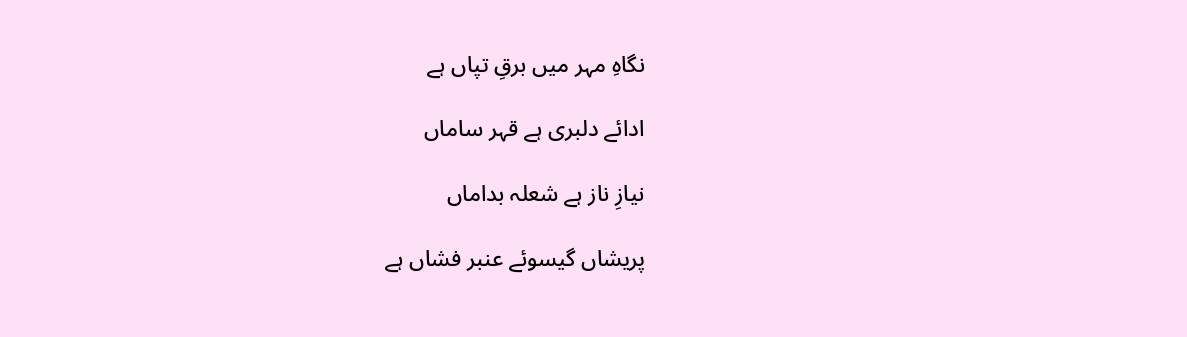نگاہِ مہر میں برقِ تپاں ہے

ادائے دلبری ہے قہر ساماں

نیازِ ناز ہے شعلہ بداماں

پریشاں گیسوئے عنبر فشاں ہے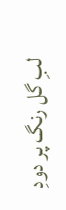لبِ گل رنگ پر دودِ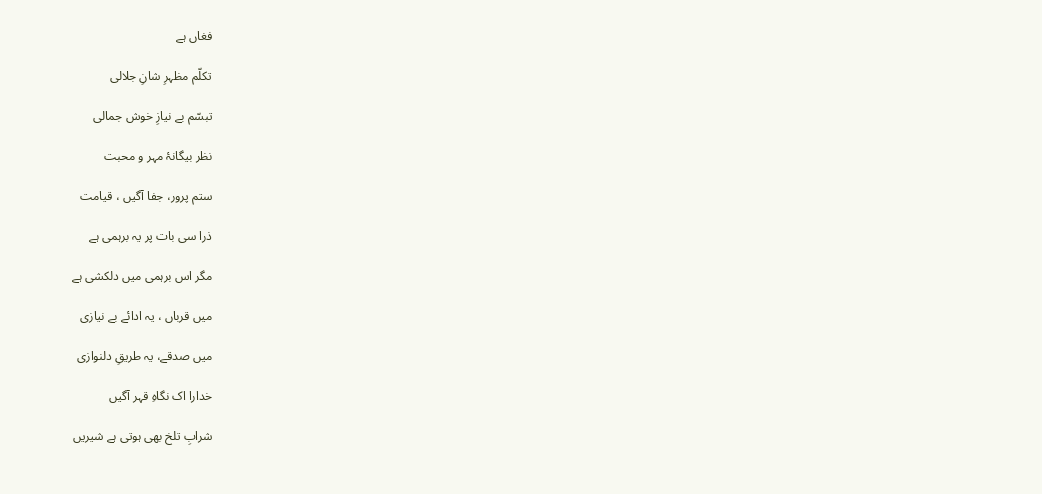فغاں ہے

تکلّم مظہرِ شانِ جلالی

تبسّم بے نیازِ خوش جمالی

نظر بیگانۂ مہر و محبت

ستم پرور، جفا آگیں ، قیامت

ذرا سی بات پر یہ برہمی ہے

مگر اس برہمی میں دلکشی ہے

میں قرباں ، یہ ادائے بے نیازی

میں صدقے، یہ طریقِ دلنوازی

خدارا اک نگاہِ قہر آگیں

شرابِ تلخ بھی ہوتی ہے شیریں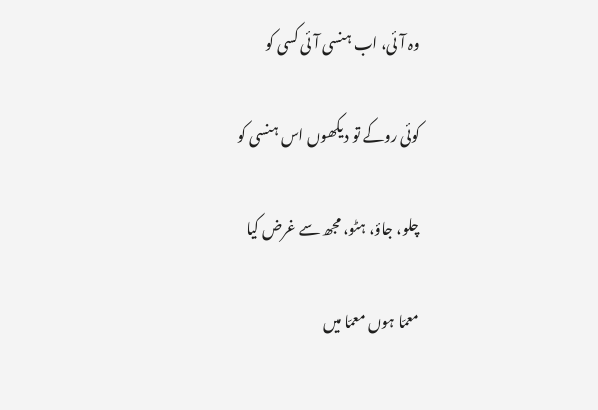وہ آئی، اب ہنسی آئی کسی کو

کوئی روکے تو دیکھوں اس ہنسی کو

چلو، جاؤ، ہٹو، مجھ سے غرض کیا

معمّا ہوں معمّا میں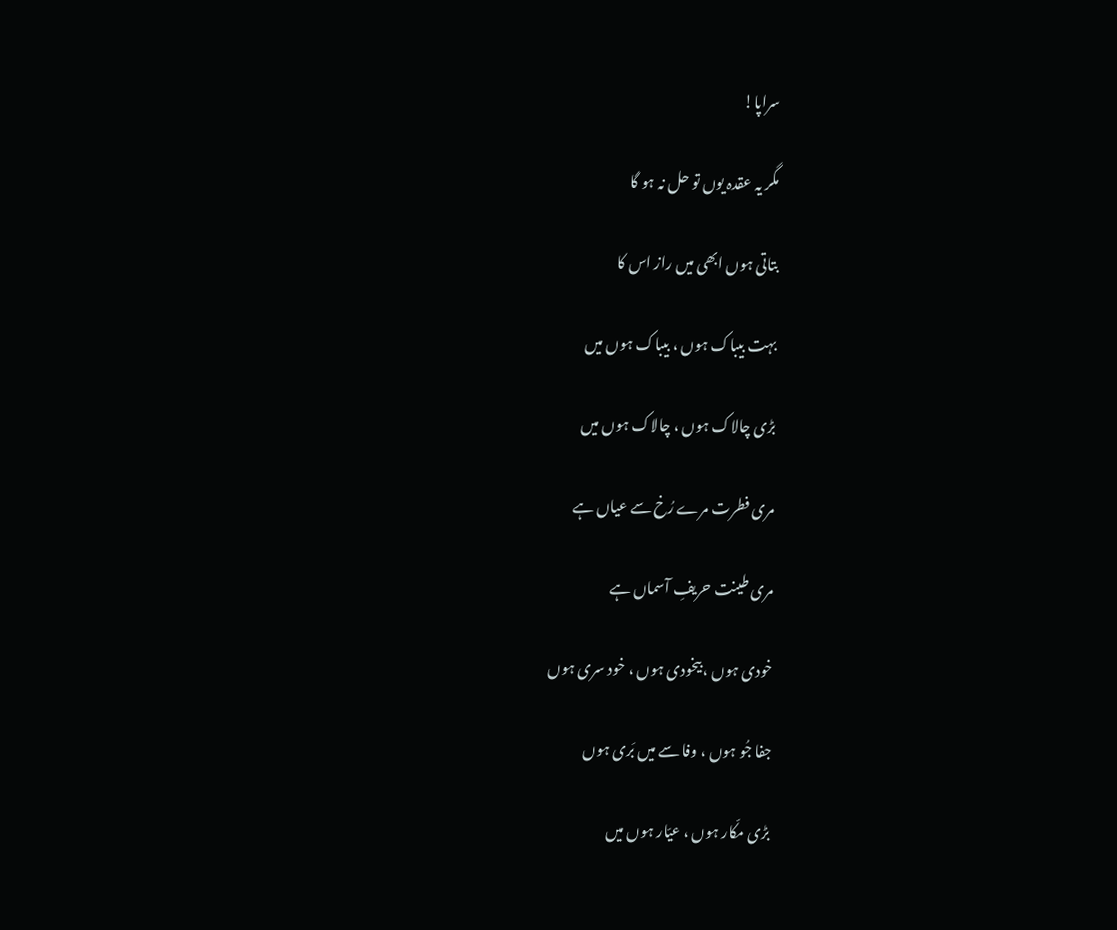سراپا!

مگر یہ عقدہ یوں تو حل نہ ہو گا

بتاتی ہوں ابھی میں راز اس کا

بہت بیباک ہوں ، بیباک ہوں میں

بڑی چالاک ہوں ، چالاک ہوں میں

مری فطرت مرے رُخ سے عیاں ہے

مری طینت حریفِ آسماں ہے

خودی ہوں ، بیخودی ہوں ، خود سری ہوں

جفا جُو ہوں ، وفا سے میں بَری ہوں

بڑی مکّار ہوں ، عیّار ہوں میں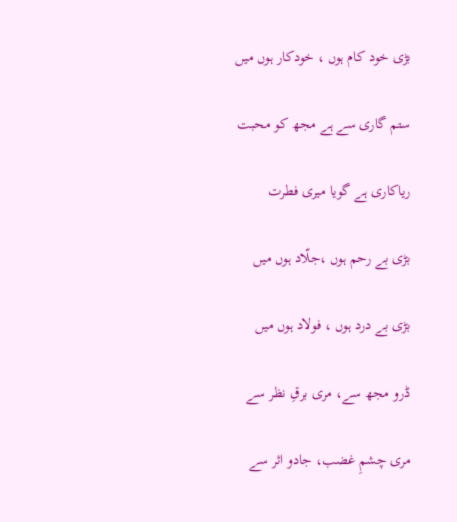بڑی خود کام ہوں ، خودکار ہوں میں

ستم گاری سے ہے مجھ کو محبت

ریاکاری ہے گویا میری فطرت

بڑی بے رحم ہوں ،جلّاد ہوں میں

بڑی بے درد ہوں ، فولاد ہوں میں

ڈرو مجھ سے، مری برقِ نظر سے

مری چشمِ غضب، جادو اثر سے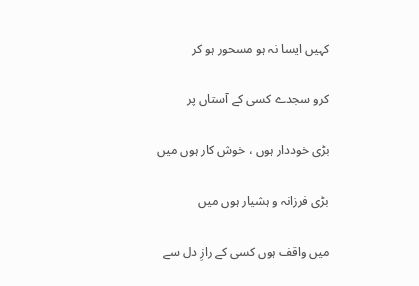کہیں ایسا نہ ہو مسحور ہو کر

کرو سجدے کسی کے آستاں پر

بڑی خوددار ہوں ، خوش کار ہوں میں

بڑی فرزانہ و ہشیار ہوں میں

میں واقف ہوں کسی کے رازِ دل سے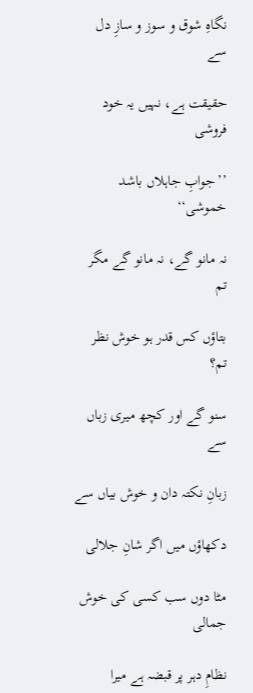نگاہِ شوق و سوز و سازِ دل سے

حقیقت ہے، نہیں یہ خود فروشی

’’جوابِ جاہلاں باشد خموشی‘‘

نہ مانو گے، نہ مانو گے مگر تم

بتاؤں کس قدر ہو خوش نظر تم؟

سنو گے اور کچھ میری زباں سے

زبانِ نکتہ دان و خوش بیاں سے

دکھاؤں میں اگر شانِ جلالی

مٹا دوں سب کسی کی خوش جمالی

نظامِ دہر پر قبضہ ہے میرا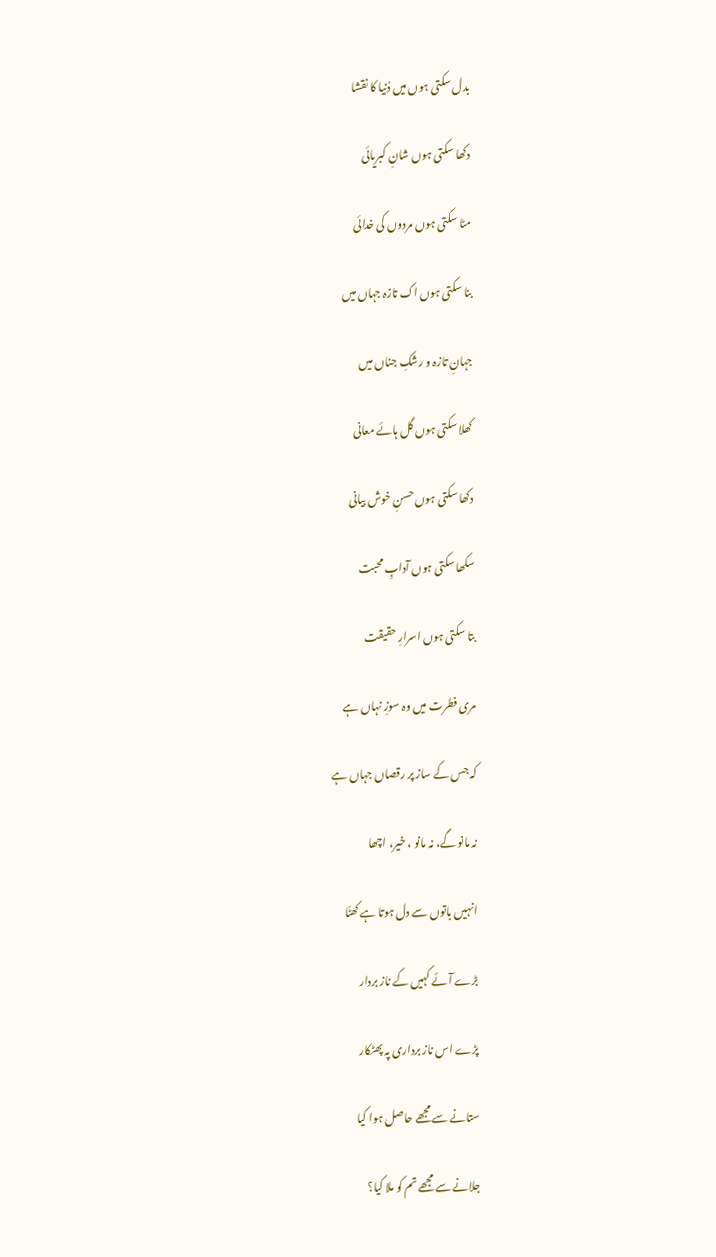بدل سکتی ہوں میں دُنیا کا نقشا

دکھا سکتی ہوں شانِ کبریائی

مٹا سکتی ہوں مردوں کی خدائی

بنا سکتی ہوں اک تازہ جہاں میں

جہانِ تازہ و رشکِ جناں میں

کھلا سکتی ہوں گل ہائے معانی

دکھا سکتی ہوں حسنِ خوش بیانی

سکھا سکتی ہوں آدابِ محبت

بتا سکتی ہوں اسرارِ حقیقت

مری فطرت میں وہ سوزِ نہاں ہے

کہ جس کے ساز پر رقصاں جہاں ہے

نہ مانو گے، نہ مانو ، خیر، اچھا

انہیں باتوں سے دل ہوتا ہے کھٹّا

بڑے آئے کہیں کے ناز بردار

پڑے اس ناز برداری پہ پھٹکار

ستانے سے مجھے حاصل ہوا کیا

جلانے سے مجھے تم کو ملا کیا؟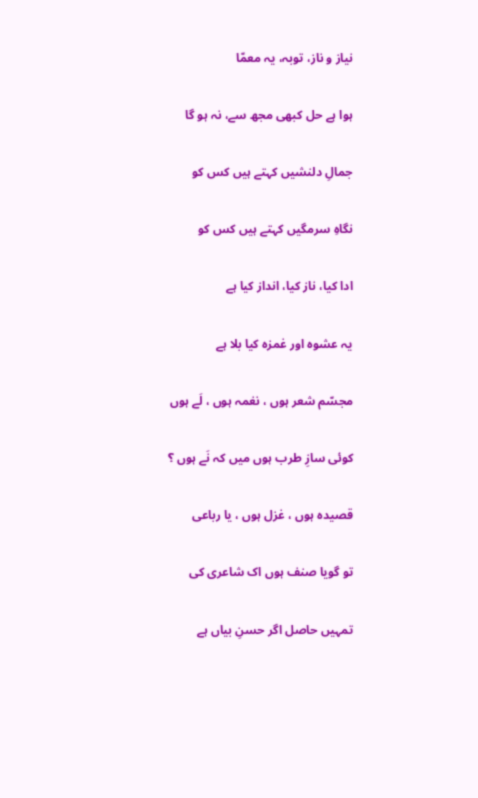نیاز و ناز، توبہ، یہ معمّا

ہوا ہے حل کبھی مجھ سے، نہ ہو گا

جمالِ دلنشیں کہتے ہیں کس کو

نگاہِ سرمگیں کہتے ہیں کس کو

ادا کیا، ناز کیا، انداز کیا ہے

یہ عشوہ اور غمزہ کیا بلا ہے

مجسّم شعر ہوں ، نغمہ ہوں ، لَے ہوں

کوئی سازِ طرب ہوں میں کہ نَے ہوں ؟

قصیدہ ہوں ، غزل ہوں ، یا رباعی

تو گویا صنف ہوں اک شاعری کی

تمہیں حاصل اگر حسنِ بیاں ہے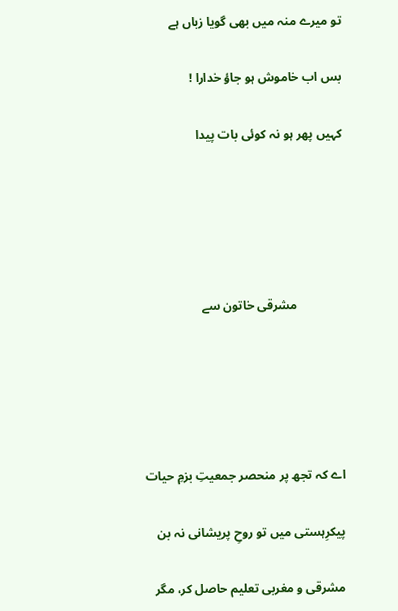تو میرے منہ میں بھی گویا زباں ہے

بس اب خاموش ہو جاؤ خدارا !

کہیں پھر ہو نہ کوئی بات پیدا





               مشرقی خاتون سے





اے کہ تجھ پر منحصر جمعیتِ بزمِ حیات

پیکرِہستی میں تو روحِ پریشانی نہ بن

مشرقی و مغربی تعلیم حاصل کر، مگر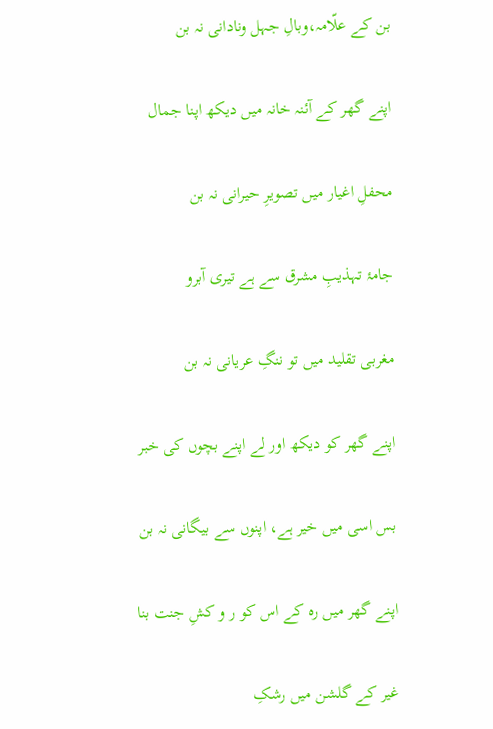بن کے علّامہ،وبالِ جہل ونادانی نہ بن

اپنے گھر کے آئنہ خانہ میں دیکھ اپنا جمال

محفلِ اغیار میں تصویرِ حیرانی نہ بن

جامۂ تہذیبِ مشرق سے ہے تیری آبرو

مغربی تقلید میں تو ننگِ عریانی نہ بن

اپنے گھر کو دیکھ اور لے اپنے بچوں کی خبر

بس اسی میں خیر ہے، اپنوں سے بیگانی نہ بن

اپنے گھر میں رہ کے اس کو ر و کشِ جنت بنا

غیر کے گلشن میں رشکِ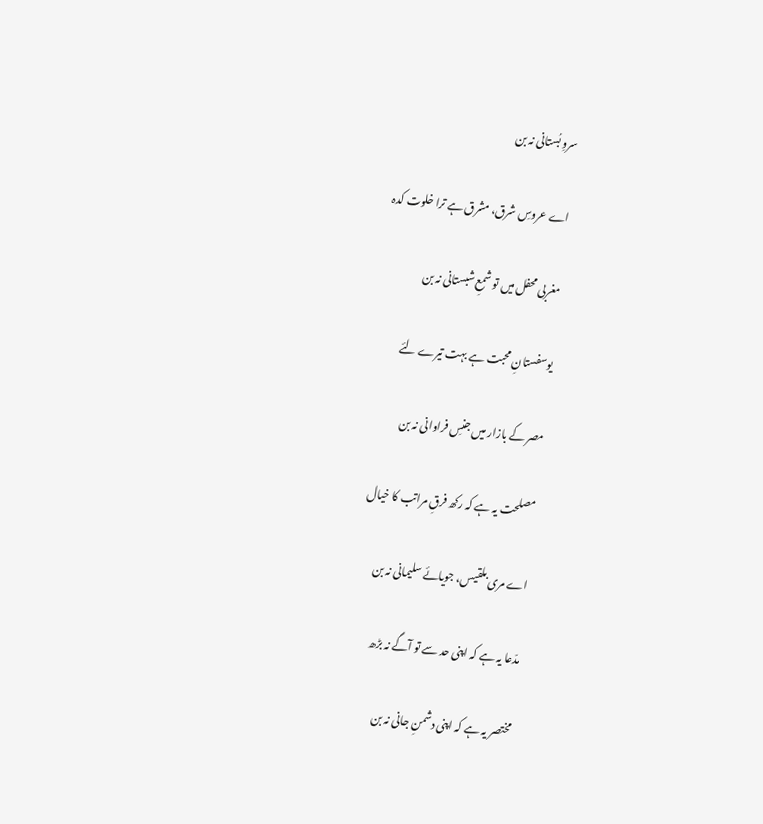سروِ بُستانی نہ بن

اے عروسِ شرق، مشرق ہے ترا خلوت کدہ

مغربی محفل میں تو شمعِ شبستانی نہ بن

یوسفستانِ محبت ہے بہت تیرے لئے

مصر کے بازار میں جنسِ فراوانی نہ بن

مصلحت یہ ہے کہ رکھ فرقِ مراتب کا خیال

اے مری بلقیس، جویائے سلیمانی نہ بن

مدّعا یہ ہے کہ اپنی حد سے تو آگے نہ بڑھ

مختصر یہ ہے کہ اپنی دشمنِ جانی نہ بن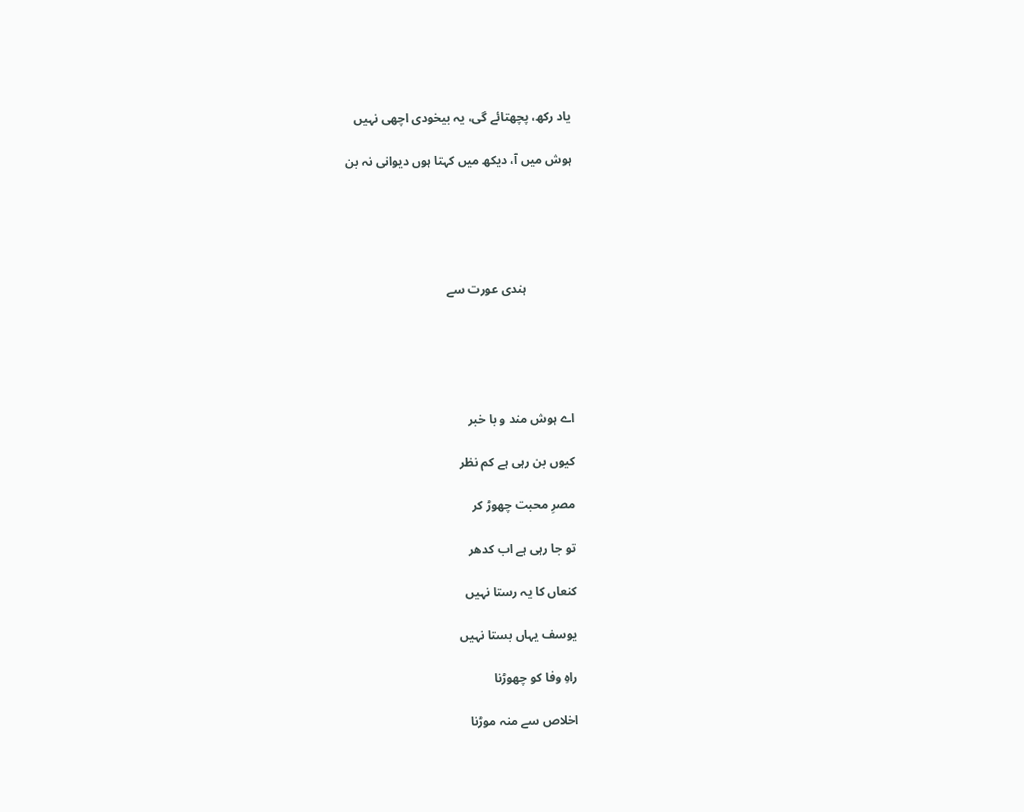یاد رکھ، پچھتائے گی، یہ بیخودی اچھی نہیں

ہوش میں آ، دیکھ میں کہتا ہوں دیوانی نہ بن





               ہندی عورت سے





اے ہوش مند و با خبر

کیوں بن رہی ہے کم نظر

مصرِ محبت چھوڑ کر

تو جا رہی ہے اب کدھر

کنعاں کا یہ رستا نہیں

یوسف یہاں بستا نہیں

راہِ وفا کو چھوڑنا

اخلاص سے منہ موڑنا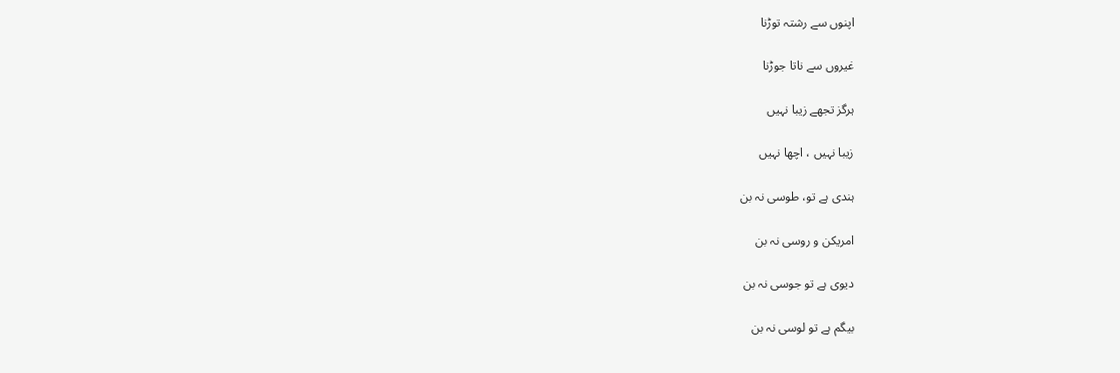اپنوں سے رشتہ توڑنا

غیروں سے ناتا جوڑنا

ہرگز تجھے زیبا نہیں

زیبا نہیں ، اچھا نہیں

ہندی ہے تو، طوسی نہ بن

امریکن و روسی نہ بن

دیوی ہے تو جوسی نہ بن

بیگم ہے تو لوسی نہ بن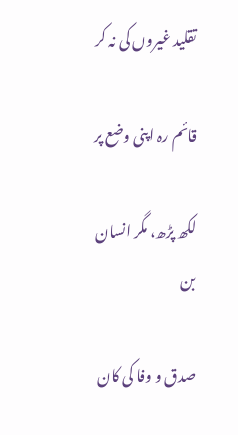تقلید غیروں کی نہ کر

قائم رہ اپنی وضع پر

لکھ پڑھ، مگر انسان بن

صدق و وفا کی کان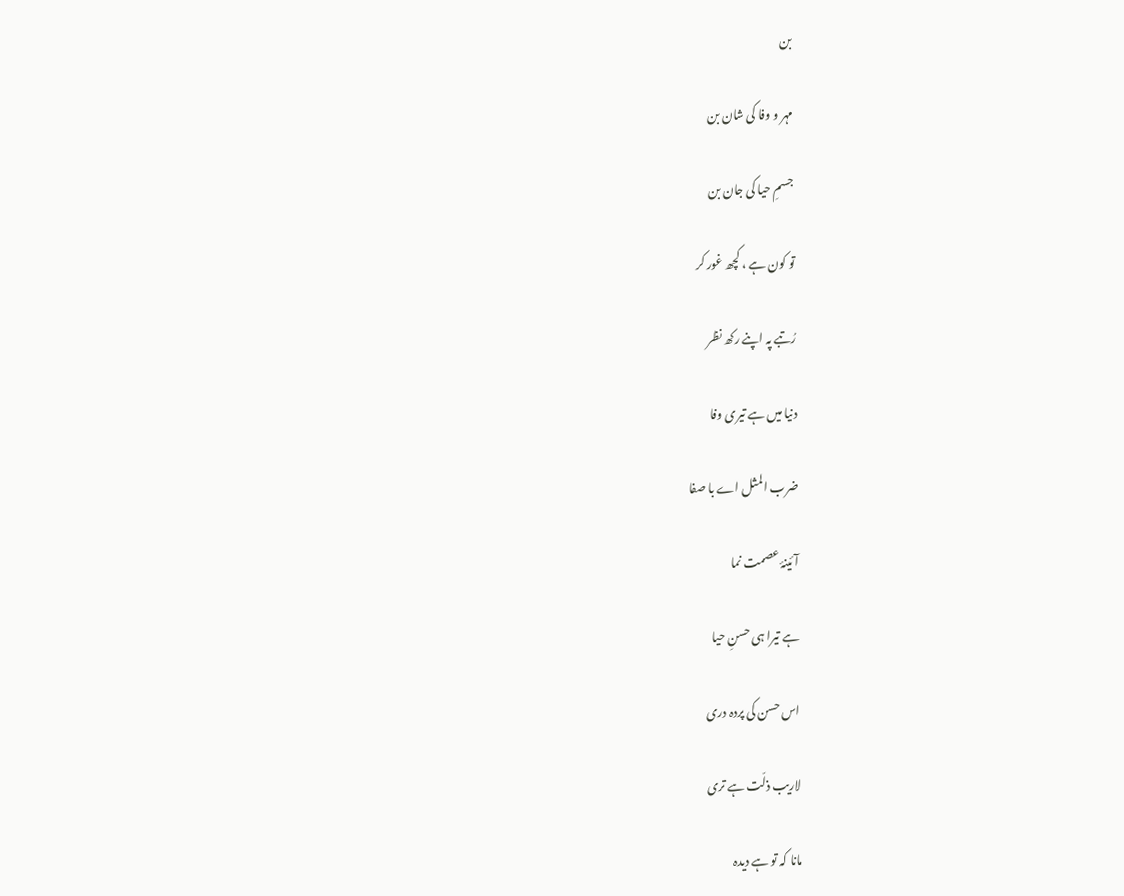بن

مہر و وفا کی شان بن

جسمِ حیا کی جان بن

تو کون ہے ، کچھ غور کر

رُتبے پہ اپنے رکھ نظر

دنیا میں ہے تیری وفا

ضرب المثل اے با صفا

آئینۂ عصمت نما

ہے تیرا ہی حسنِ حیا

اس حسن کی پردہ دری

لاریب ذلّت ہے تری

مانا کہ تو ہے دیدہ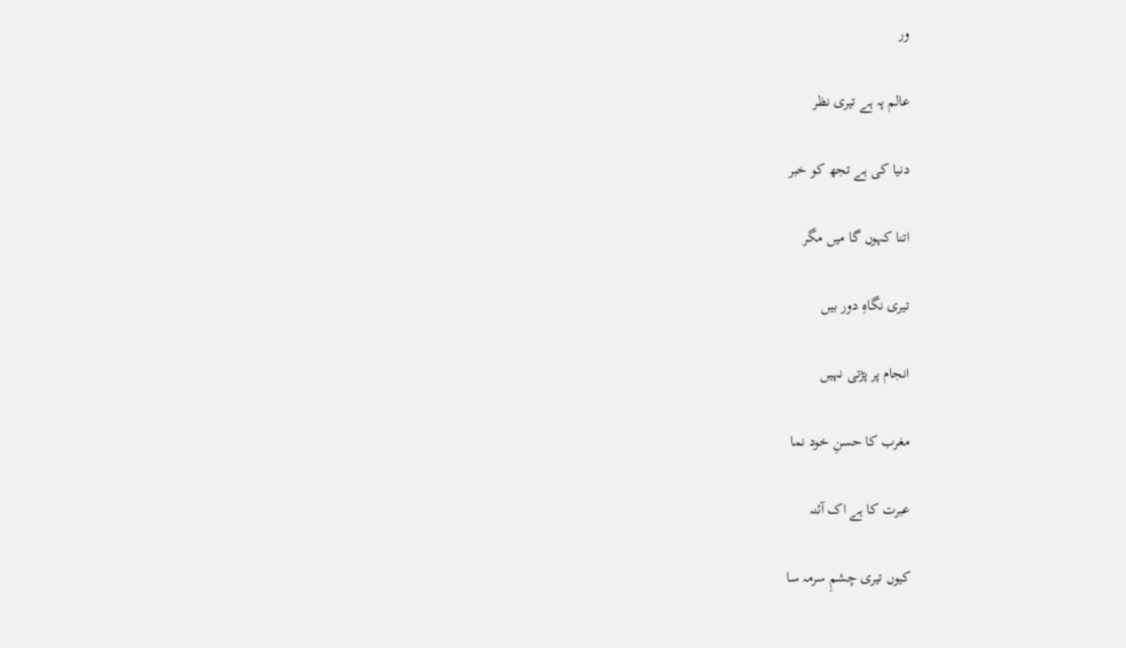ور

عالم پہ ہے تیری نظر

دنیا کی ہے تجھ کو خبر

اتنا کہوں گا میں مگر

تیری نگاہِ دور بیں

انجام پر پڑتی نہیں

مغرب کا حسنِ خود نما

عبرت کا ہے اک آئنہ

کیوں تیری چشمِ سرمہ سا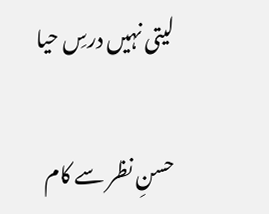لیتی نہیں درسِ حیا

حسنِ نظر سے کام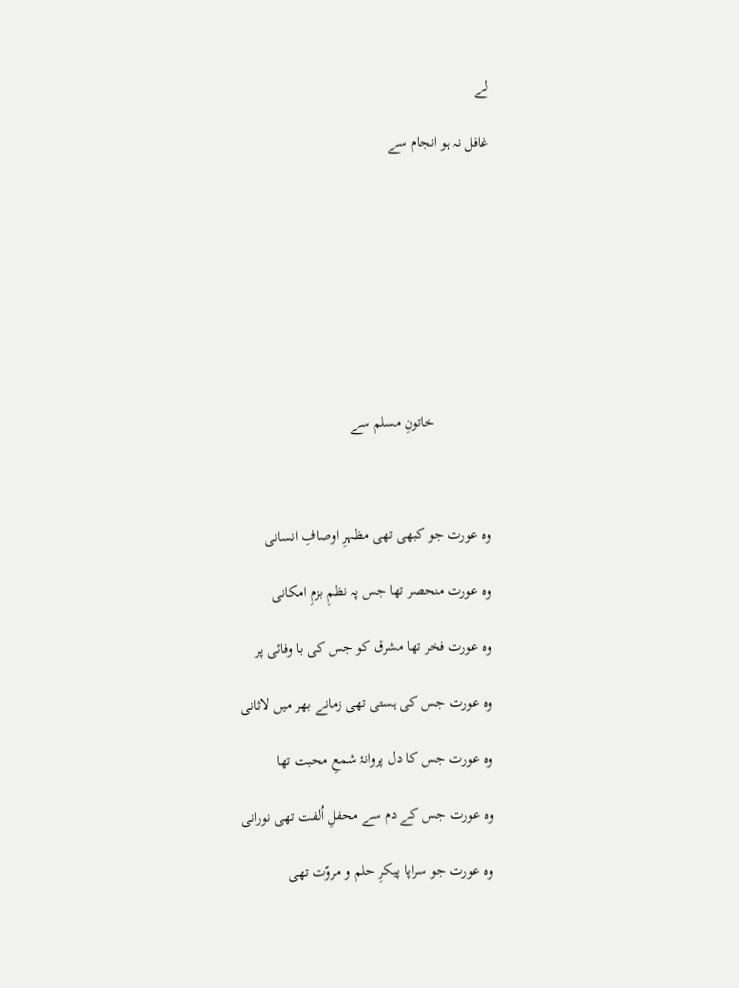لے

غافل نہ ہو انجام سے









               خاتونِ مسلم سے



وہ عورت جو کبھی تھی مظہرِ اوصافِ انسانی

وہ عورت منحصر تھا جس پہ نظمِ بزمِ امکانی

وہ عورت فخر تھا مشرق کو جس کی با وفائی پر

وہ عورت جس کی ہستی تھی زمانے بھر میں لاثانی

وہ عورت جس کا دل پروانۂ شمعِ محبت تھا

وہ عورت جس کے دم سے محفلِ اُلفت تھی نورانی

وہ عورت جو سراپا پیکرِ حلم و مروّت تھی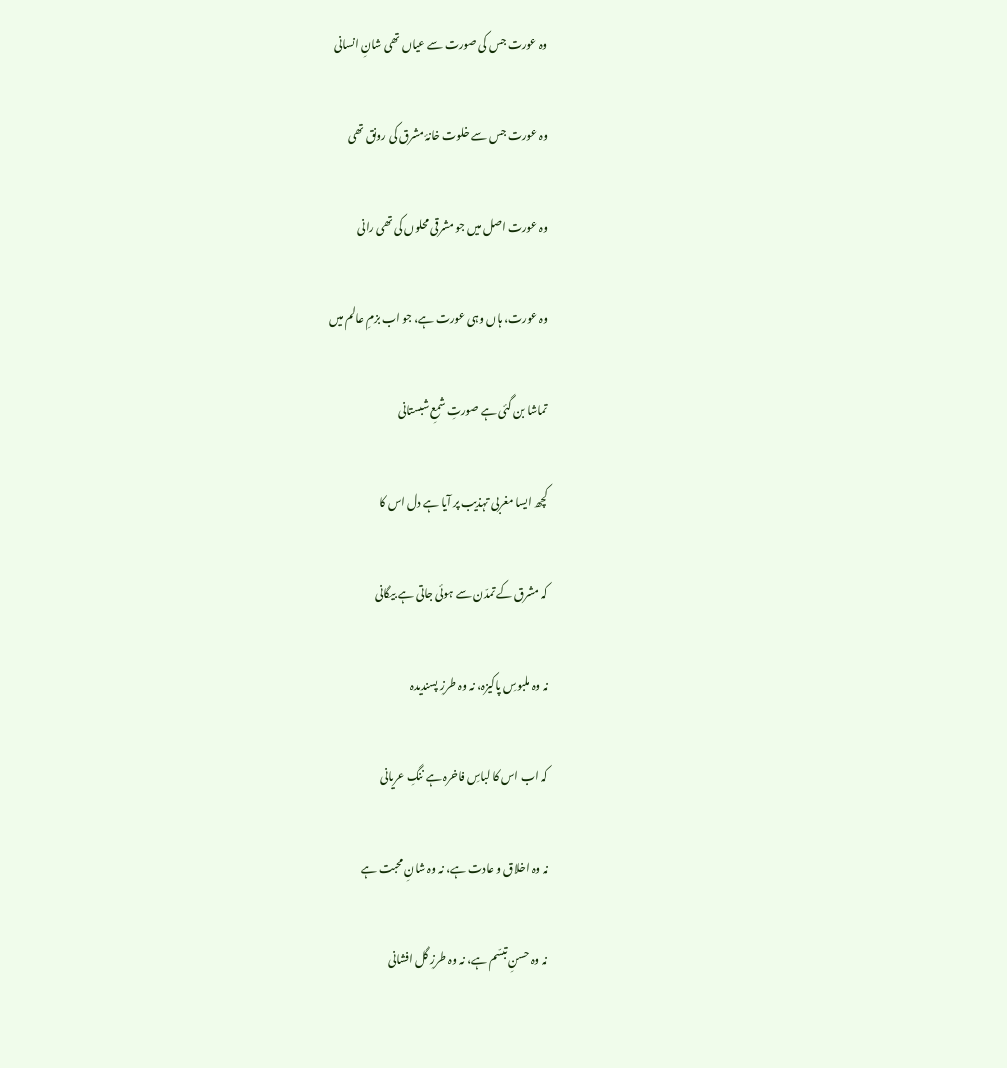وہ عورت جس کی صورت سے عیاں تھی شانِ انسانی

وہ عورت جس سے خلوت خانۂ مشرق کی رونق تھی

وہ عورت اصل میں جو مشرقی محلوں کی تھی رانی

وہ عورت، ہاں وہی عورت ہے، جو اب بزمِ عالم میں

تماشا بن گئی ہے صورتِ شمعِ شبستانی

کچھ ایسا مغربی تہذیب پر آیا ہے دل اس کا

کہ مشرق کے تمدّن سے ہوئی جاتی ہے بیگانی

نہ وہ ملبوسِ پاکیزہ، نہ وہ طرزِ پسندیدہ

کہ اب اس کا لباسِ فاخرہ ہے ننگِ عریانی

نہ وہ اخلاق و عادت ہے، نہ وہ شانِ محبت ہے

نہ وہ حسنِ تبسّم ہے، نہ وہ طرزِ گل افشانی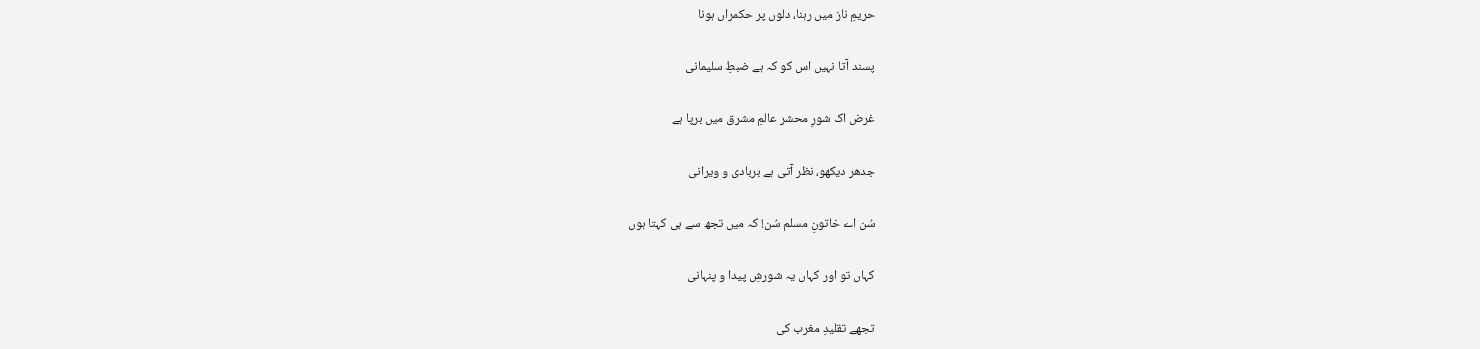حریمِ ناز میں رہنا، دلوں پر حکمراں ہونا

پسند آتا نہیں اس کو کہ ہے ضبطِ سلیمانی

غرض اک شورِ محشر عالمِ مشرق میں برپا ہے

جدھر دیکھو، نظر آتی ہے بربادی و ویرانی

سُن اے خاتونِ مسلم سُن! کہ میں تجھ سے ہی کہتا ہوں

کہاں تو اور کہاں یہ شورشِ پیدا و پنہانی

تجھے تقلیدِ مغرب کی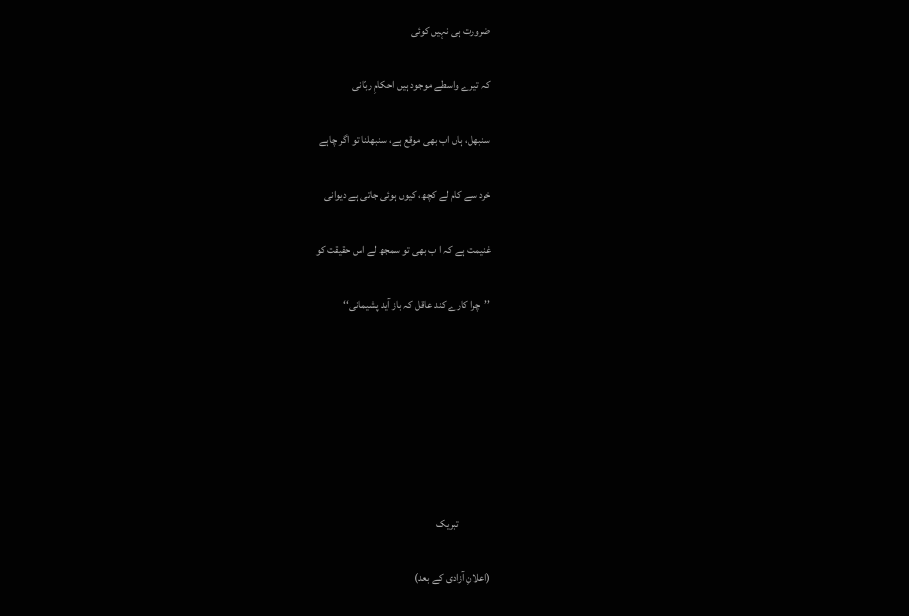ضرورت ہی نہیں کوئی

کہ تیرے واسطے موجود ہیں احکامِ ربّانی

سنبھل، ہاں اب بھی موقع ہے، سنبھلنا تو اگر چاہے

خرد سے کام لے کچھ، کیوں ہوئی جاتی ہے دیوانی

غنیمت ہے کہ ا ب بھی تو سمجھ لے اس حقیقت کو

’’چرا کارے کند عاقل کہ باز آید پشیمانی‘‘







               تبریک

(اعلانِ آزادی کے بعد)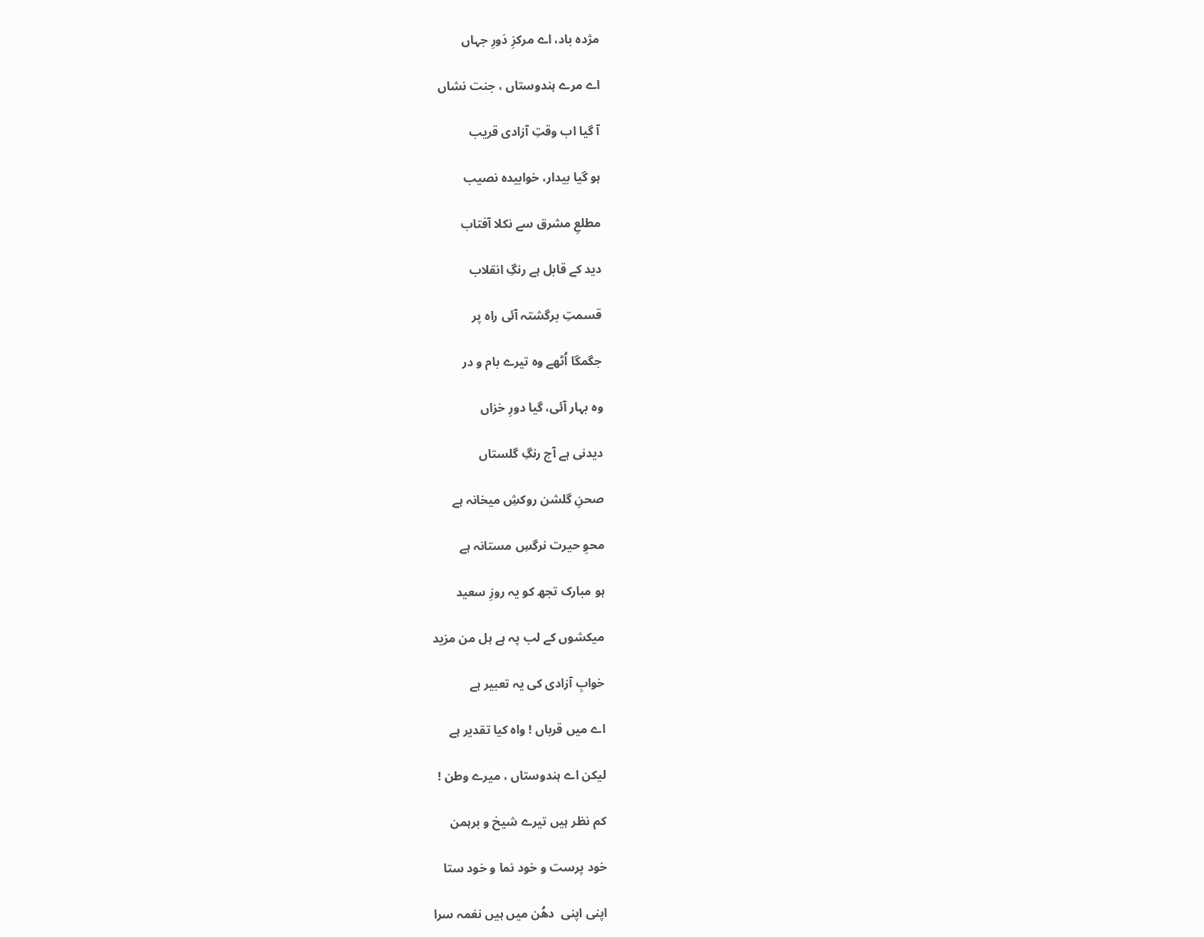مژدہ باد، اے مرکزِ دَورِ جہاں

اے مرے ہندوستاں ، جنت نشاں

آ گیا اب وقتِ آزادی قریب

ہو گیا بیدار، خوابیدہ نصیب

مطلعِ مشرق سے نکلا آفتاب

دید کے قابل ہے رنگِ انقلاب

قسمتِ برگشتہ آئی راہ پر

جگمگا اُٹھے وہ تیرے بام و در

وہ بہار آئی، گیا دورِ خزاں

دیدنی ہے آج رنگِ گلستاں

صحنِ گلشن روکشِ میخانہ ہے

محوِ حیرت نرگسِ مستانہ ہے

ہو مبارک تجھ کو یہ روزِ سعید

میکشوں کے لب پہ ہے ہل من مزید

خوابِ آزادی کی یہ تعبیر ہے

اے میں قرباں ! واہ کیا تقدیر ہے

لیکن اے ہندوستاں ، میرے وطن !

کم نظر ہیں تیرے شیخ و برہمن

خود پرست و خود نما و خود ستا

اپنی اپنی  دھُن میں ہیں نغمہ سرا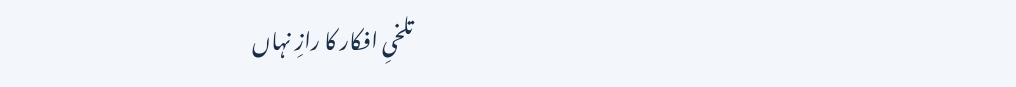تلخیِ افکار کا رازِ نہاں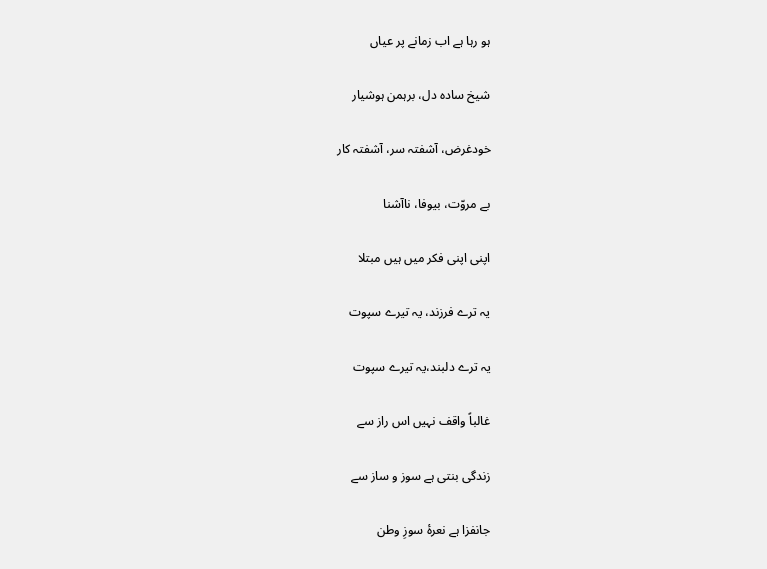ہو رہا ہے اب زمانے پر عیاں

شیخ سادہ دل، برہمن ہوشیار

خودغرض، آشفتہ سر، آشفتہ کار

بے مروّت، بیوفا، ناآشنا

اپنی اپنی فکر میں ہیں مبتلا

یہ ترے فرزند، یہ تیرے سپوت

یہ ترے دلبند،یہ تیرے سپوت

غالباً واقف نہیں اس راز سے

زندگی بنتی ہے سوز و ساز سے

جانفزا ہے نعرۂ سوزِ وطن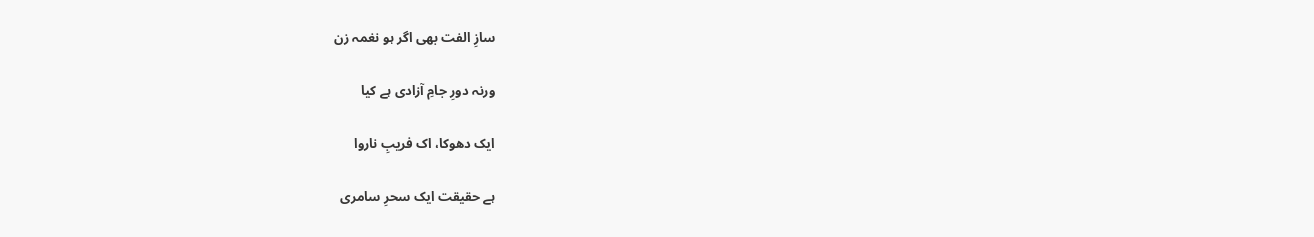سازِ الفت بھی اگر ہو نغمہ زن

ورنہ دورِ جامِ آزادی ہے کیا

ایک دھوکا، اک فریبِ ناروا

ہے حقیقت ایک سحرِ سامری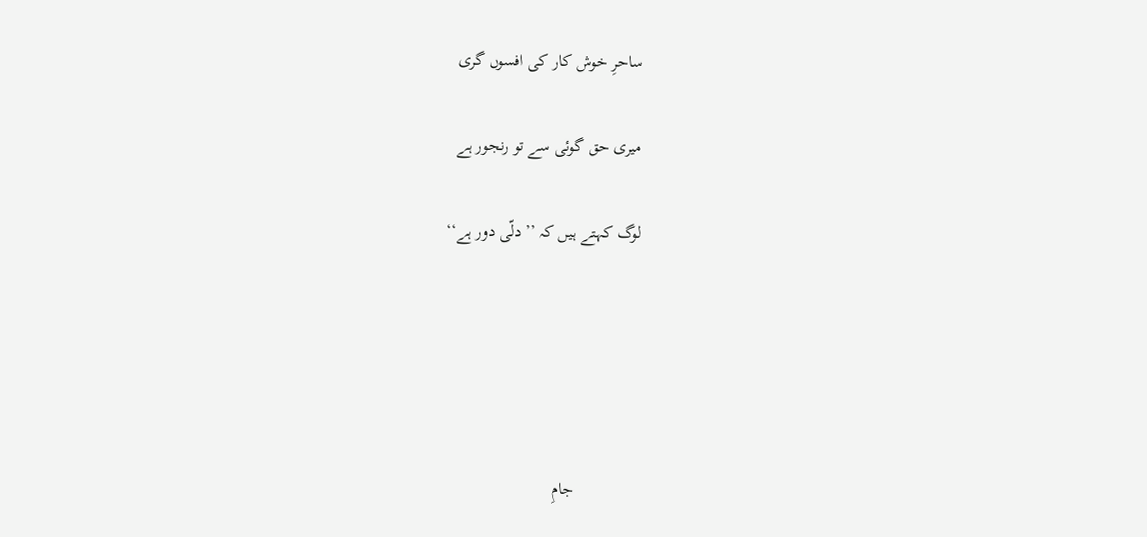ساحرِ خوش کار کی افسوں گری

میری حق گوئی سے تو رنجور ہے

لوگ کہتے ہیں کہ ’’دلّی دور ہے‘‘





               جامِ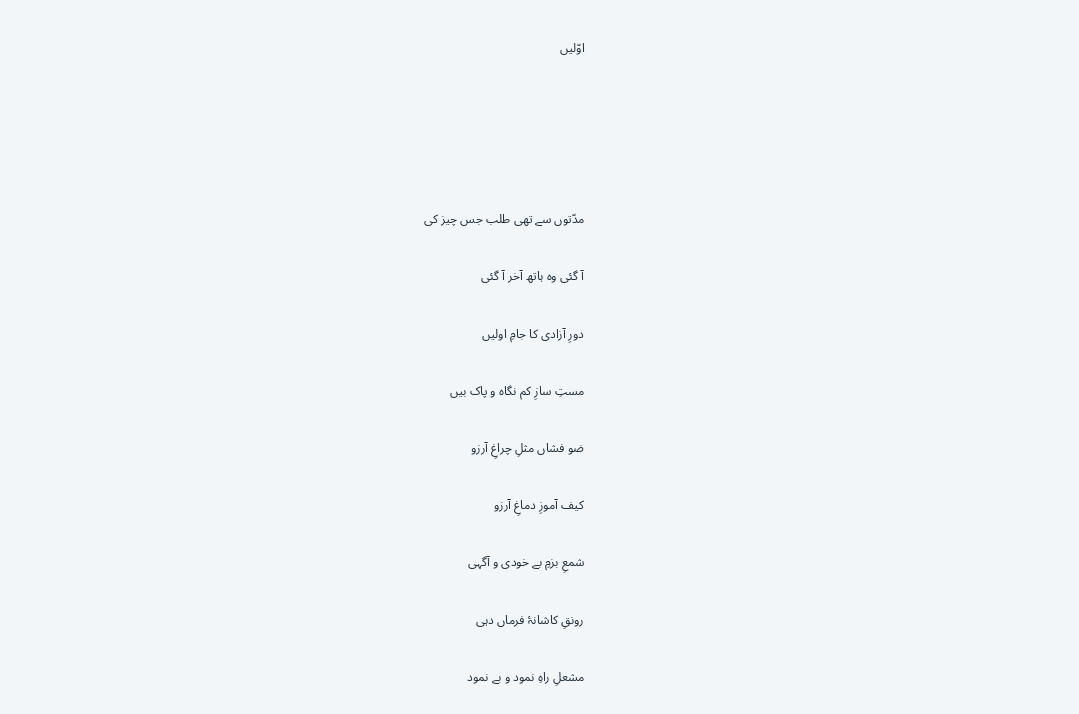اوّلیں





مدّتوں سے تھی طلب جس چیز کی

آ گئی وہ ہاتھ آخر آ گئی

دورِ آزادی کا جامِ اولیں

مستِ سازِ کم نگاہ و پاک بیں

ضو فشاں مثلِ چراغِ آرزو

کیف آموزِ دماغِ آرزو

شمعِ بزمِ بے خودی و آگہی

رونقِ کاشانۂ فرماں دہی

مشعلِ راہِ نمود و بے نمود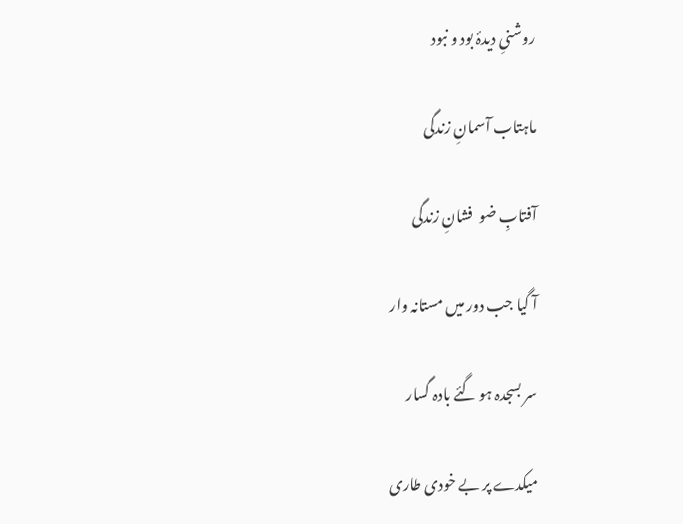روشنیِ دیدۂ بود و نبود

ماہتاب آسمانِ زندگی

آفتابِ ضو  فشانِ زندگی

آ گیا جب دور میں مستانہ وار

سر بسجدہ ہو گئے بادہ گسار

میکدے پر بے خودی طاری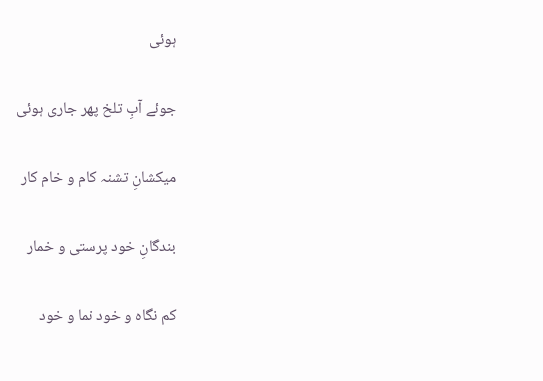ہوئی

جوئے آبِ تلخ پھر جاری ہوئی

میکشانِ تشنہ کام و خام کار

بندگانِ خود پرستی و خمار

کم نگاہ و خود نما و خود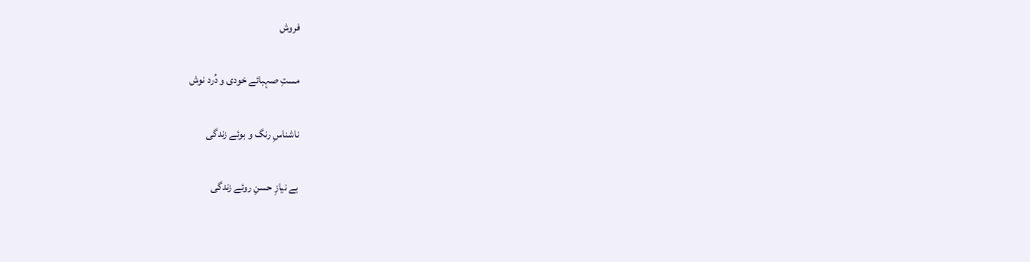فروش

مستِ صہبائے خودی و دُرد نوش

ناشناسِ رنگ و بوئے زندگی

بے نیازِ حسنِ روئے زندگی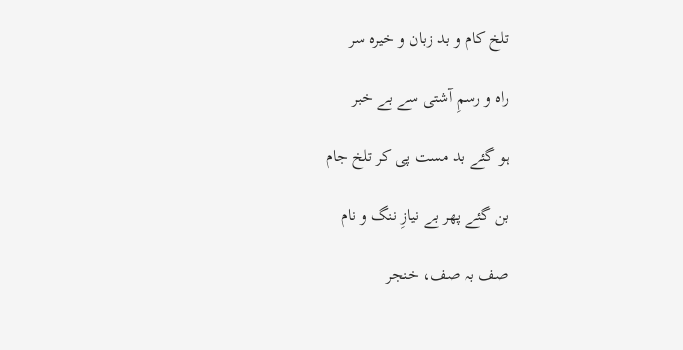تلخ کام و بد زبان و خیرہ سر

راہ و رسمِ آشتی سے بے خبر

ہو گئے بد مست پی کر تلخ جام

بن گئے پھر بے نیازِ ننگ و نام

صف بہ صف، خنجر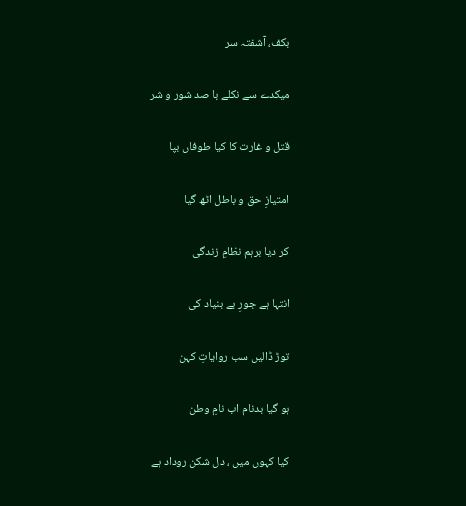بکف، آشفتہ سر

میکدے سے نکلے با صد شور و شر

قتل و غارت کا کیا طوفاں بپا

امتیازِ حق و باطل اٹھ گیا

کر دیا برہم نظامِ زندگی

انتہا ہے جورِ بے بنیاد کی

توڑ ڈالیں سب روایاتِ کہن

ہو گیا بدنام اب نامِ وطن

کیا کہوں میں ، دل شکن روداد ہے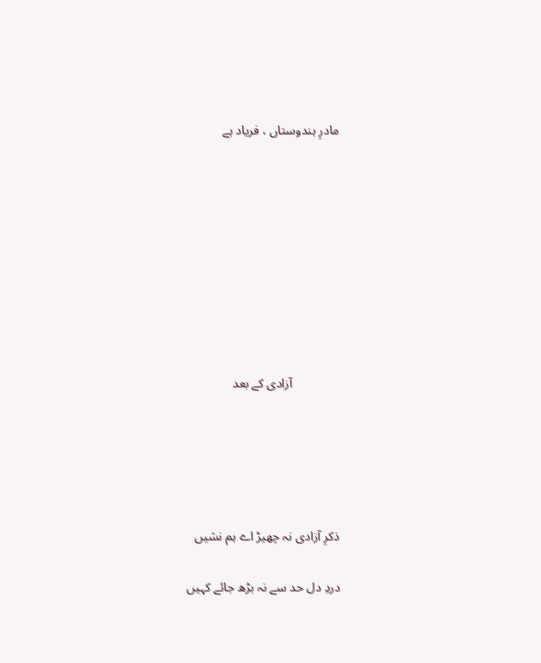مادرِ ہندوستاں ، فریاد ہے









               آزادی کے بعد





ذکرِ آزادی نہ چھیڑ اے ہم نشیں

دردِ دل حد سے نہ بڑھ جائے کہیں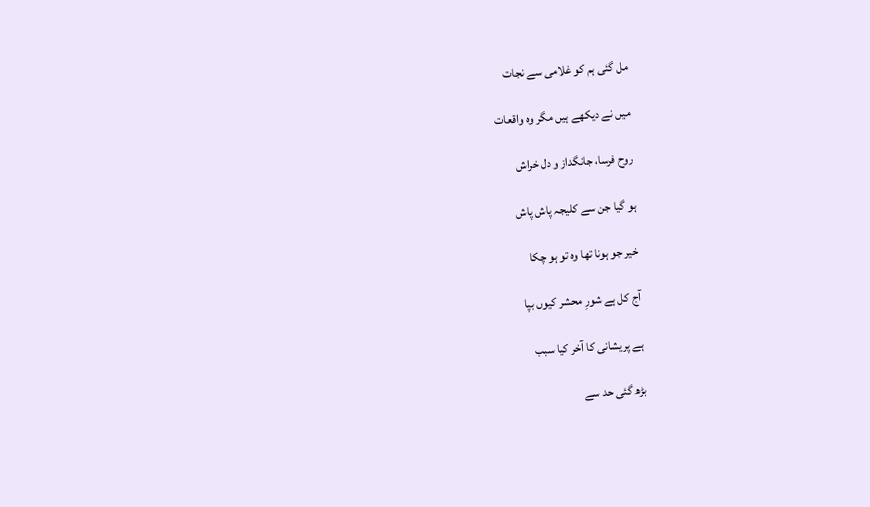مل گئی ہم کو غلامی سے نجات

میں نے دیکھے ہیں مگر وہ واقعات

روح فرسا، جانگداز و دل خراش

ہو گیا جن سے کلیجہ پاش پاش

خیر جو ہونا تھا وہ تو ہو چکا

آج کل ہے شورِ محشر کیوں بپا

ہے پریشانی کا آخر کیا سبب

بڑھ گئی حد سے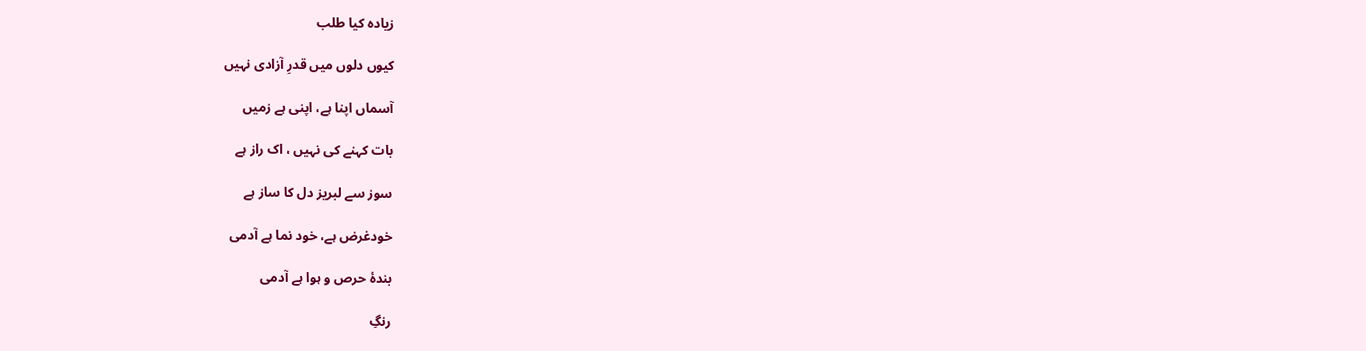زیادہ کیا طلب

کیوں دلوں میں قدرِ آزادی نہیں

آسماں اپنا ہے، اپنی ہے زمیں

بات کہنے کی نہیں ، اک راز ہے

سوز سے لبریز دل کا ساز ہے

خودغرض ہے، خود نما ہے آدمی

بندۂ حرص و ہوا ہے آدمی

رنگِ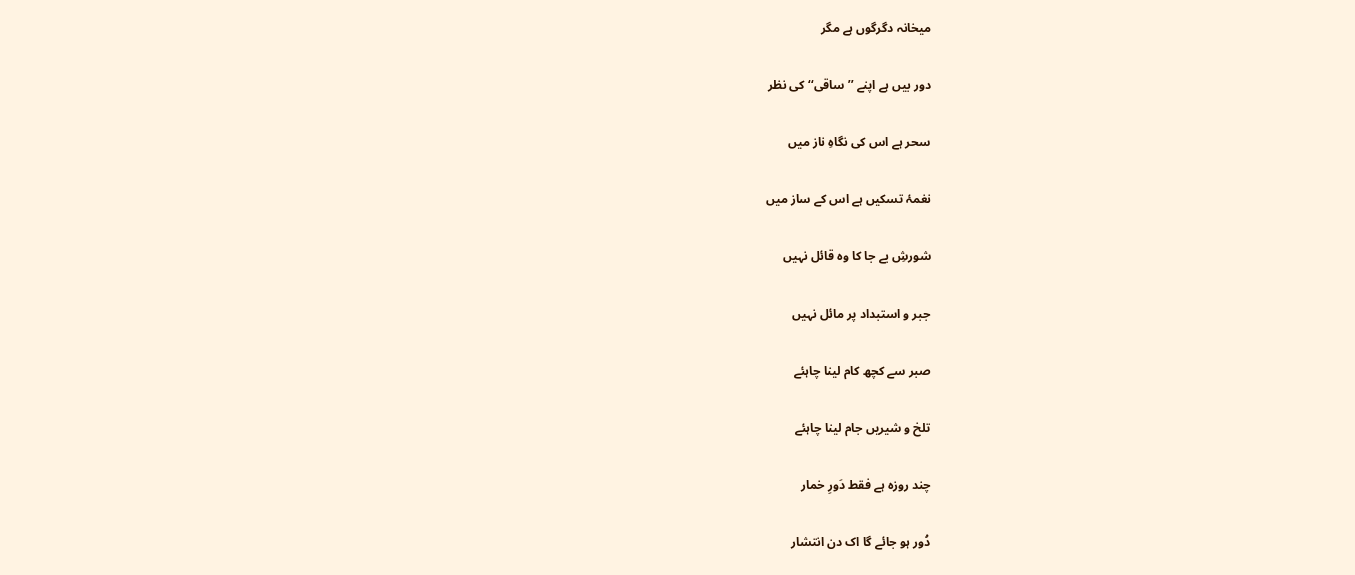میخانہ دگرگوں ہے مگر

دور بیں ہے اپنے ’’ساقی‘‘ کی نظر

سحر ہے اس کی نگاہِ ناز میں

نغمۂ تسکیں ہے اس کے ساز میں

شورشِ بے جا کا وہ قائل نہیں

جبر و استبداد پر مائل نہیں

صبر سے کچھ کام لینا چاہئے

تلخ و شیریں جام لینا چاہئے

چند روزہ ہے فقط دَورِ خمار

دُور ہو جائے گا اک دن انتشار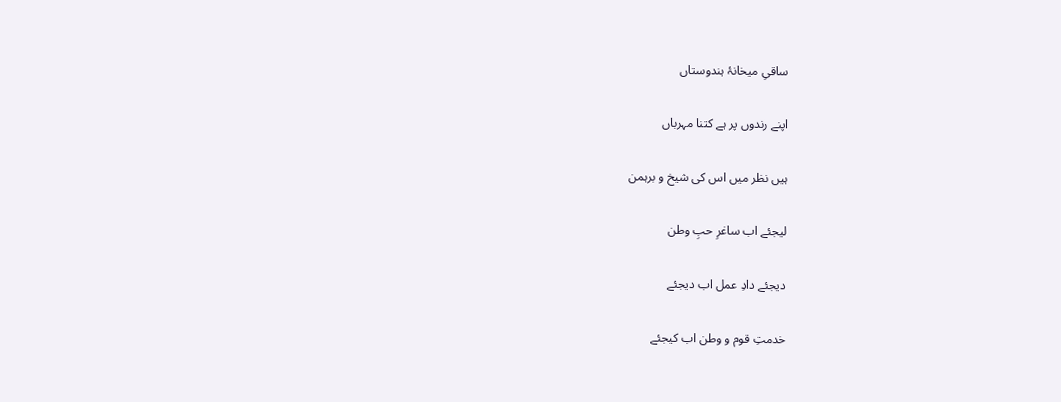ساقیِ میخانۂ ہندوستاں

اپنے رندوں پر ہے کتنا مہرباں

ہیں نظر میں اس کی شیخ و برہمن

لیجئے اب ساغرِ حبِ وطن

دیجئے دادِ عمل اب دیجئے

خدمتِ قوم و وطن اب کیجئے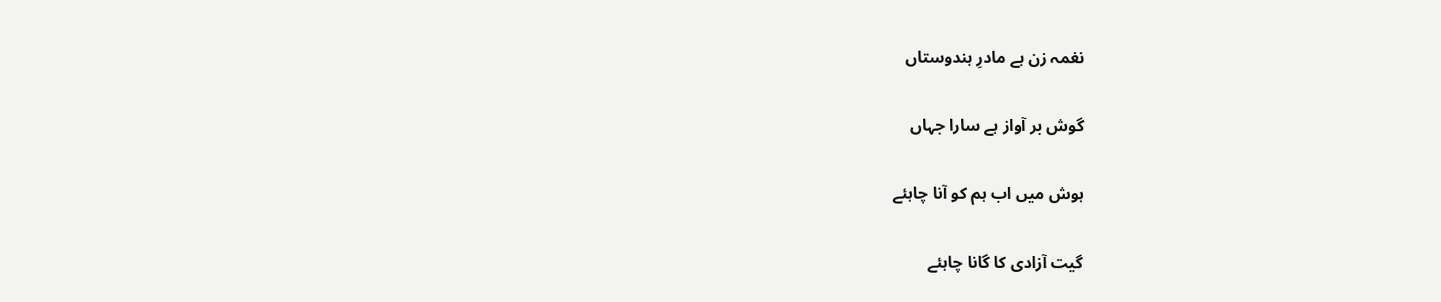نغمہ زن ہے مادرِ ہندوستاں

گوش بر آواز ہے سارا جہاں

ہوش میں اب ہم کو آنا چاہئے

گیت آزادی کا گانا چاہئے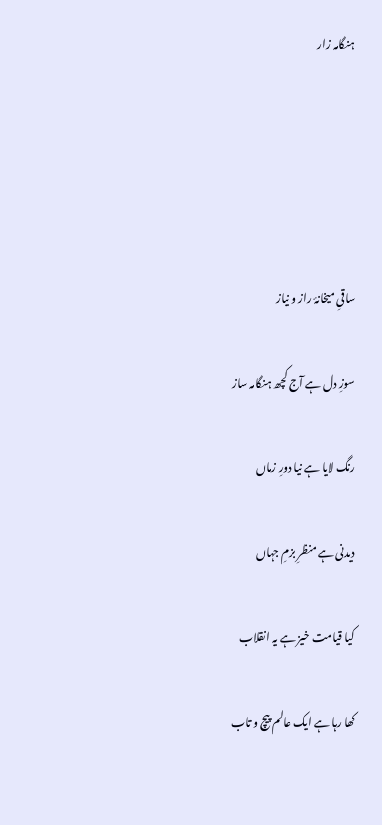ہنگامہ زار





ساقیِ میخانۂ راز و نیاز

سوزِ دل ہے آج کچھ ہنگامہ ساز

رنگ لایا ہے نیا دورِ زماں

دیدنی ہے منظرِ بزمِ جہاں

کیا قیامت خیز ہے یہ انقلاب

کھا رہا ہے ایک عالم پیچ و تاب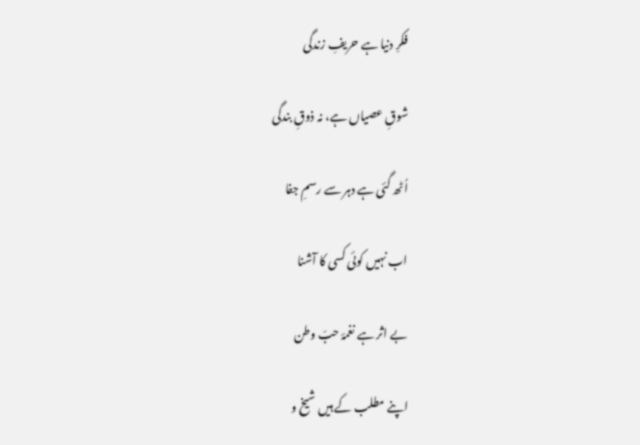فکرِ دنیا ہے حریفِ زندگی

شوقِ عصیاں ہے، نہ ذوقِ بندگی

اُٹھ گئی ہے دہر سے رسمِ جفا

اب نہیں کوئی کسی کا آشنا

بے اثر ہے نغمۂ حبّ وطن

اپنے مطلب کے ہیں شیخ و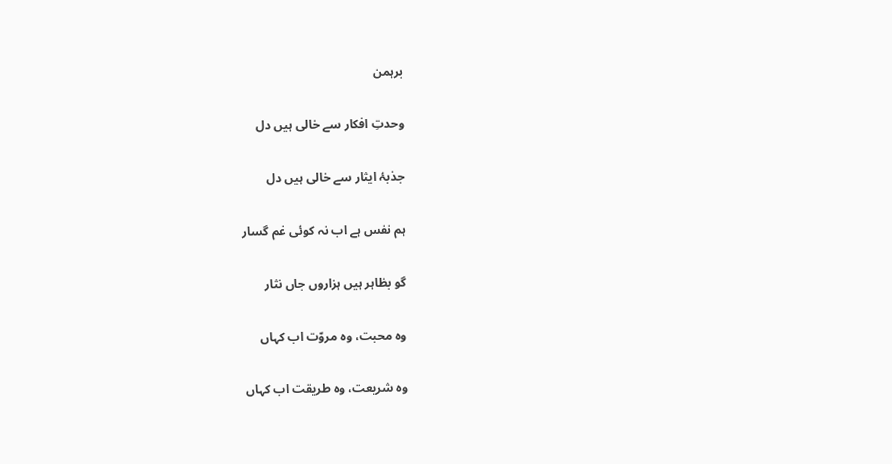برہمن

وحدتِ افکار سے خالی ہیں دل

جذبۂ ایثار سے خالی ہیں دل

ہم نفس ہے اب نہ کوئی غم گسار

گو بظاہر ہیں ہزاروں جاں نثار

وہ محبت، وہ مروّت اب کہاں

وہ شریعت، وہ طریقت اب کہاں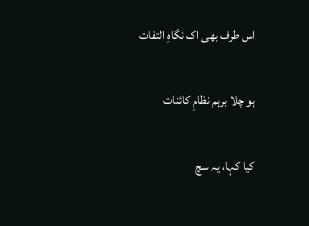اس طرف بھی اک نگاہِ التفات

ہو چلا برہم نظامِ کائنات

کیا کہا، یہ سچ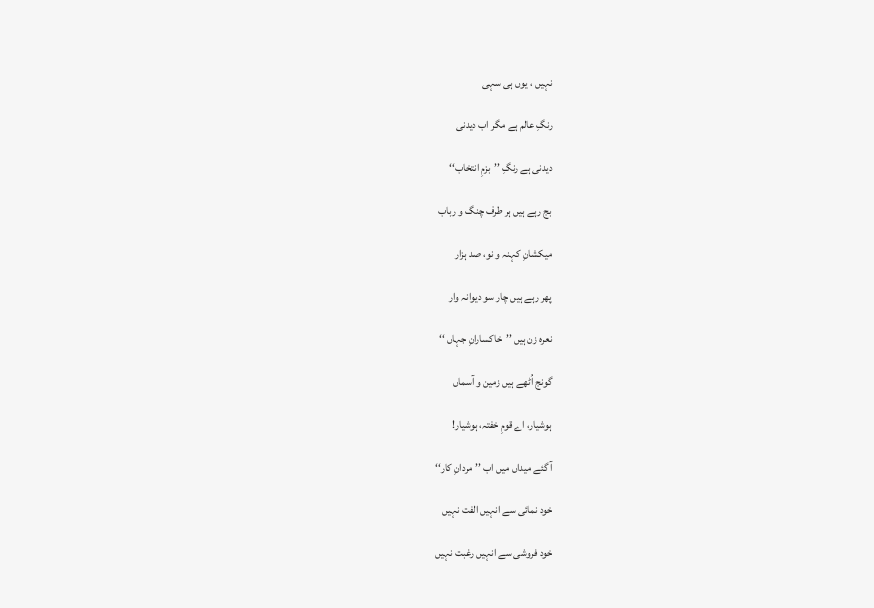نہیں ، یوں ہی سہی

رنگِ عالم ہے مگر اب دیدنی

دیدنی ہے رنگِ ’’بزمِ انتخاب‘‘

بج رہے ہیں ہر طرف چنگ و رباب

میکشانِ کہنہ و نو، صد ہزار

پھر رہے ہیں چار سو دیوانہ وار

نعرہ زن ہیں ’’خاکسارانِ جہاں ‘‘

گونج اُٹھے ہیں زمین و آسماں

ہوشیار، اے قومِ خفتہ، ہوشیار!

آ گئے میداں میں اب ’’مردانِ کار‘‘

خود نمائی سے انہیں الفت نہیں

خود فروشی سے انہیں رغبت نہیں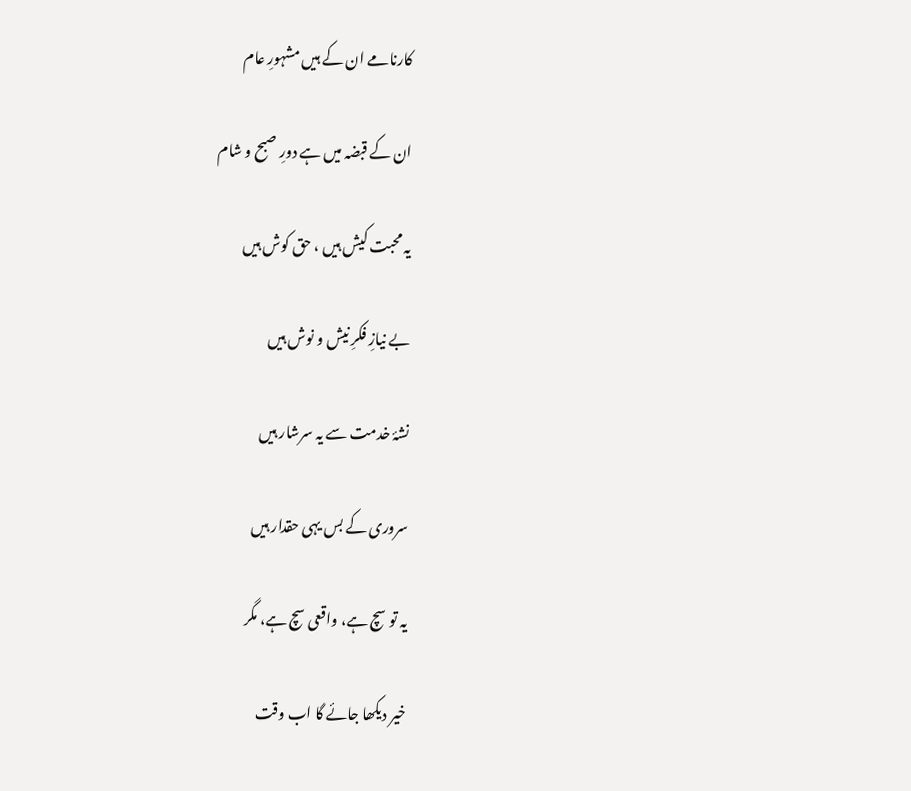کارنامے ان کے ہیں مشہورِ عام

ان کے قبضہ میں ہے دورِ صبح و شام

یہ محبت کیش ہیں ، حق کوش ہیں

بے نیازِ فکرِ نیش و نوش ہیں

نشۂ خدمت سے یہ سرشار ہیں

سروری کے بس یہی حقدار ہیں

یہ تو سچ ہے، واقعی سچ ہے، مگر

خیر دیکھا جائے گا اب وقت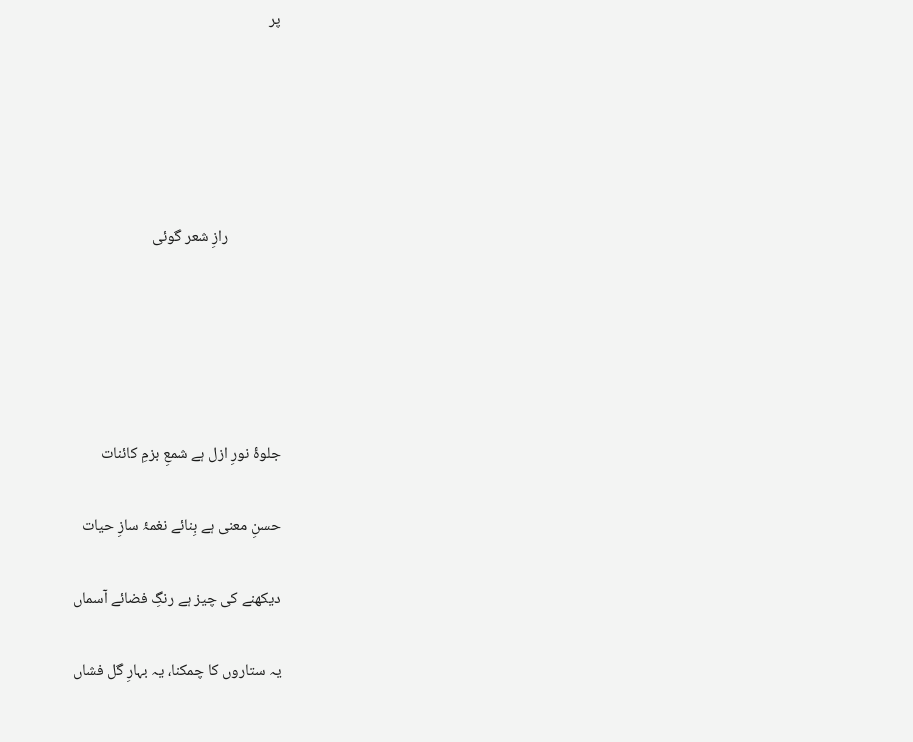پر





               رازِ شعر گوئی





جلوۂ نورِ ازل ہے شمعِ بزمِ کائنات

حسنِ معنی ہے بِنائے نغمۂ سازِ حیات

دیکھنے کی چیز ہے رنگِ فضائے آسماں

یہ ستاروں کا چمکنا، یہ بہارِ گل فشاں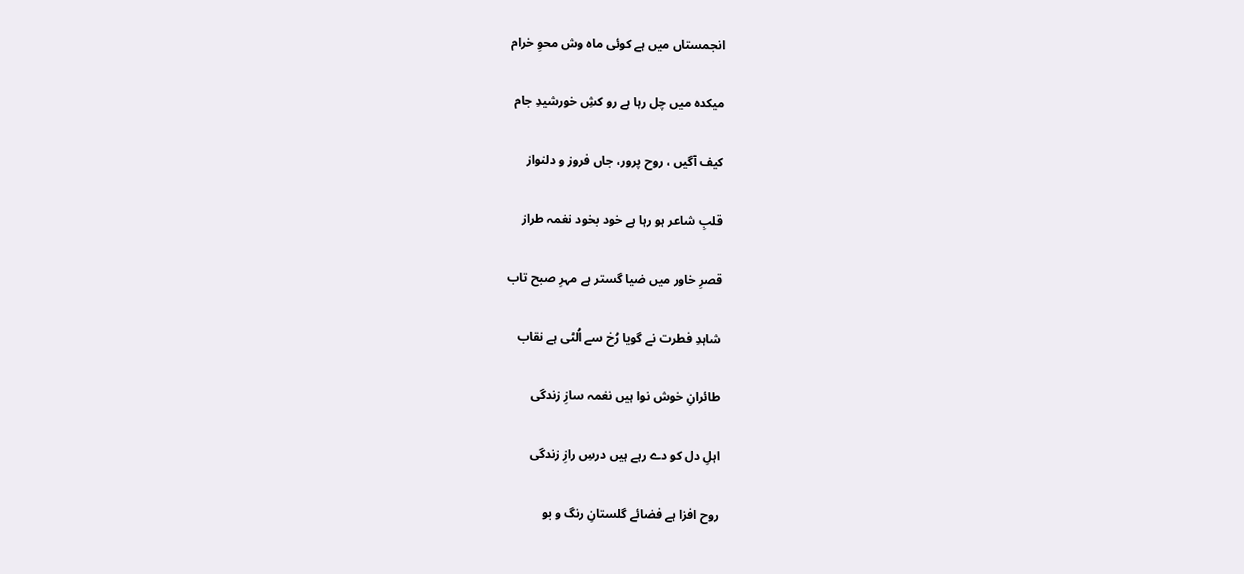انجمستاں میں ہے کوئی ماہ وش محوِ خرام

میکدہ میں چل رہا ہے رو کشِ خورشیدِ جام

کیف آگیں ، روح پرور، جاں فروز و دلنواز

قلبِ شاعر ہو رہا ہے خود بخود نغمہ طراز

قصرِ خاور میں ضیا گستر ہے مہرِ صبح تاب

شاہدِ فطرت نے گویا رُخ سے اُلٹی ہے نقاب

طائرانِ خوش نوا ہیں نغمہ سازِ زندگی

اہلِ دل کو دے رہے ہیں درسِ رازِ زندگی

روح افزا ہے فضائے گلستانِ رنگ و بو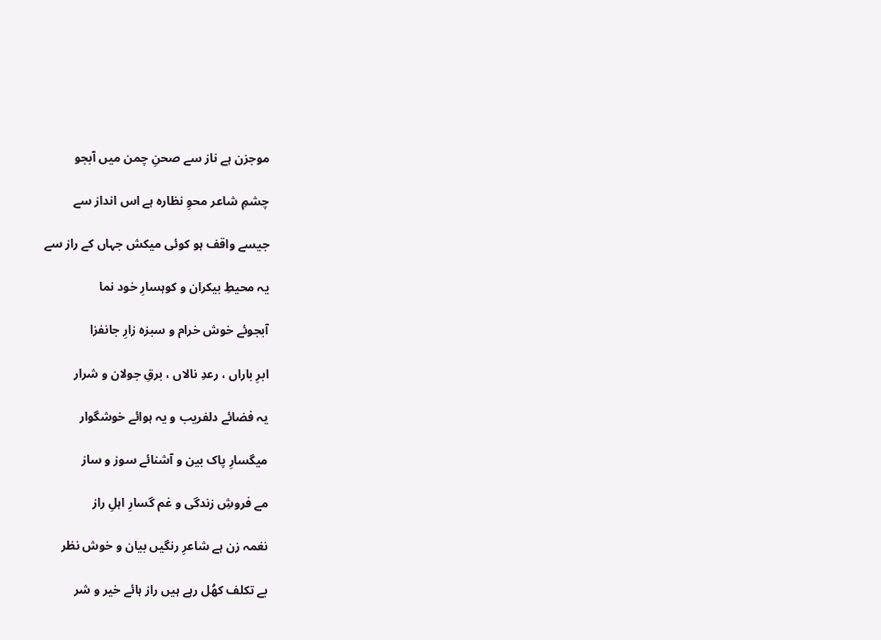موجزن ہے ناز سے صحنِ چمن میں آبجو

چشمِ شاعر محوِ نظارہ ہے اس انداز سے

جیسے واقف ہو کوئی میکش جہاں کے راز سے

یہ محیطِ بیکران و کوہسارِ خود نما

آبجوئے خوش خرام و سبزہ زارِ جانفزا

ابرِ باراں ، رعدِ نالاں ، برقِ جولان و شرار

یہ فضائے دلفریب و یہ ہوائے خوشگوار

میگسارِ پاک بین و آشنائے سوز و ساز

مے فروشِ زندگی و غم گسارِ اہلِ راز

نغمہ زن ہے شاعرِ رنگیں بیان و خوش نظر

بے تکلف کھُل رہے ہیں راز ہائے خیر و شر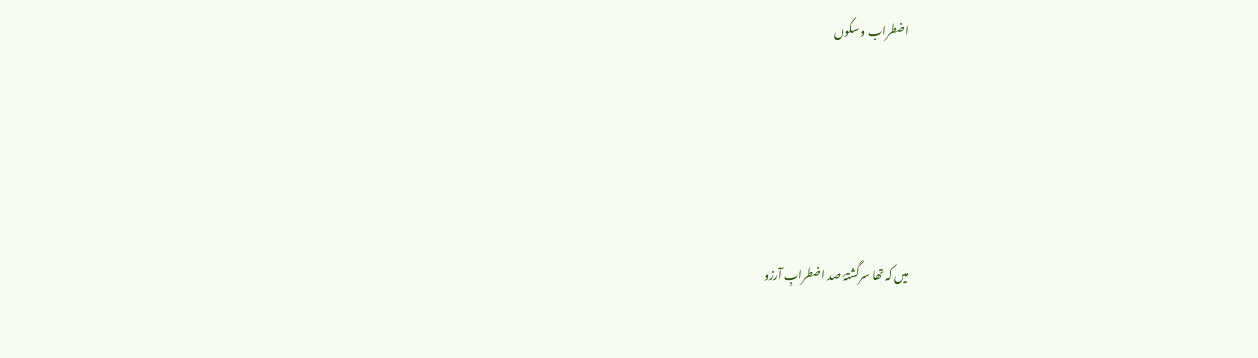اضطراب و سکوں





میں کہ تھا سرگشتۂ صد اضطرابِ آرزو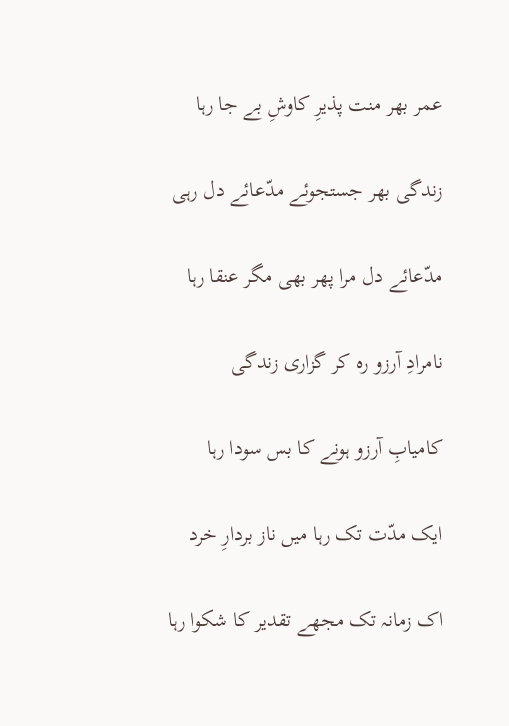عمر بھر منت پذیرِ کاوشِ بے جا رہا

زندگی بھر جستجوئے مدّعائے دل رہی

مدّعائے دل مرا پھر بھی مگر عنقا رہا

نامرادِ آرزو رہ کر گزاری زندگی

کامیابِ آرزو ہونے کا بس سودا رہا

ایک مدّت تک رہا میں ناز بردارِ خرد

اک زمانہ تک مجھے تقدیر کا شکوا رہا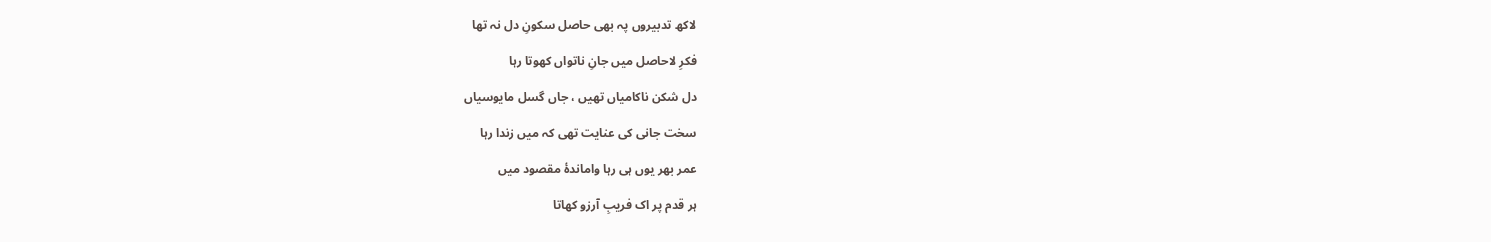لاکھ تدبیروں پہ بھی حاصل سکونِ دل نہ تھا

فکرِ لاحاصل میں جانِ ناتواں کھوتا رہا

دل شکن ناکامیاں تھیں ، جاں گسل مایوسیاں

سخت جانی کی عنایت تھی کہ میں زندا رہا

عمر بھر یوں ہی رہا واماندۂ مقصود میں

ہر قدم پر اک فریبِ آرزو کھاتا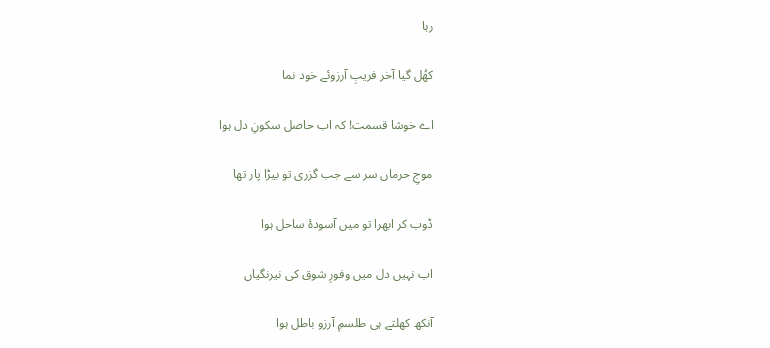رہا

کھُل گیا آخر فریبِ آرزوئے خود نما

اے خوشا قسمت! کہ اب حاصل سکونِ دل ہوا

موجِ حرماں سر سے جب گزری تو بیڑا پار تھا

ڈوب کر ابھرا تو میں آسودۂ ساحل ہوا

اب نہیں دل میں وفورِ شوق کی نیرنگیاں

آنکھ کھلتے ہی طلسمِ آرزو باطل ہوا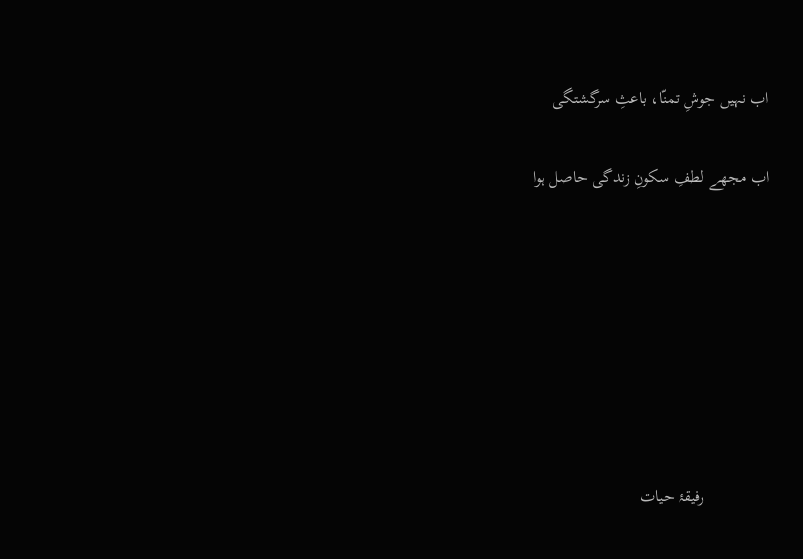اب نہیں جوشِ تمنّا، باعثِ سرگشتگی

اب مجھے لطفِ سکونِ زندگی حاصل ہوا







               رفیقۂ حیات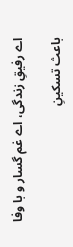اے رفیقِ زندگی، اے غم گسار و با وفا

باعث تسکینِ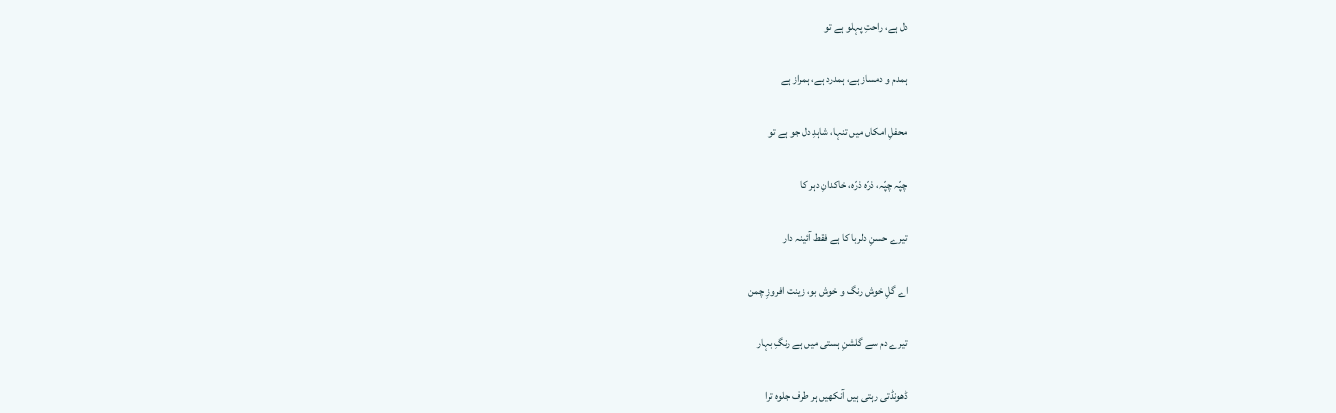دل ہے، راحتِ پہلو ہے تو

ہمدم و دمساز ہے، ہمدرد ہے، ہمراز ہے

محفلِ امکاں میں تنہا، شاہدِ دل جو ہے تو

چپّہ چپّہ، ذرّہ ذرّہ، خاکدانِ دہر کا

تیرے حسنِ دلربا کا ہے فقط آئینہ دار

اے گلِ خوش رنگ و خوش بو، زینت افروزِ چمن

تیرے دم سے گلشنِ ہستی میں ہے رنگِ بہار

ڈھونڈتی رہتی ہیں آنکھیں ہر طرف جلوہ ترا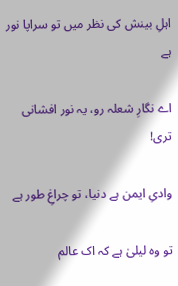اہلِ بینش کی نظر میں تو سراپا نور ہے

اے نگارِ شعلہ رو، یہ نور افشانی تری!

وادیِ ایمن ہے دنیا، تو چراغِ طور ہے

تو وہ لیلیٰ ہے کہ اک عالم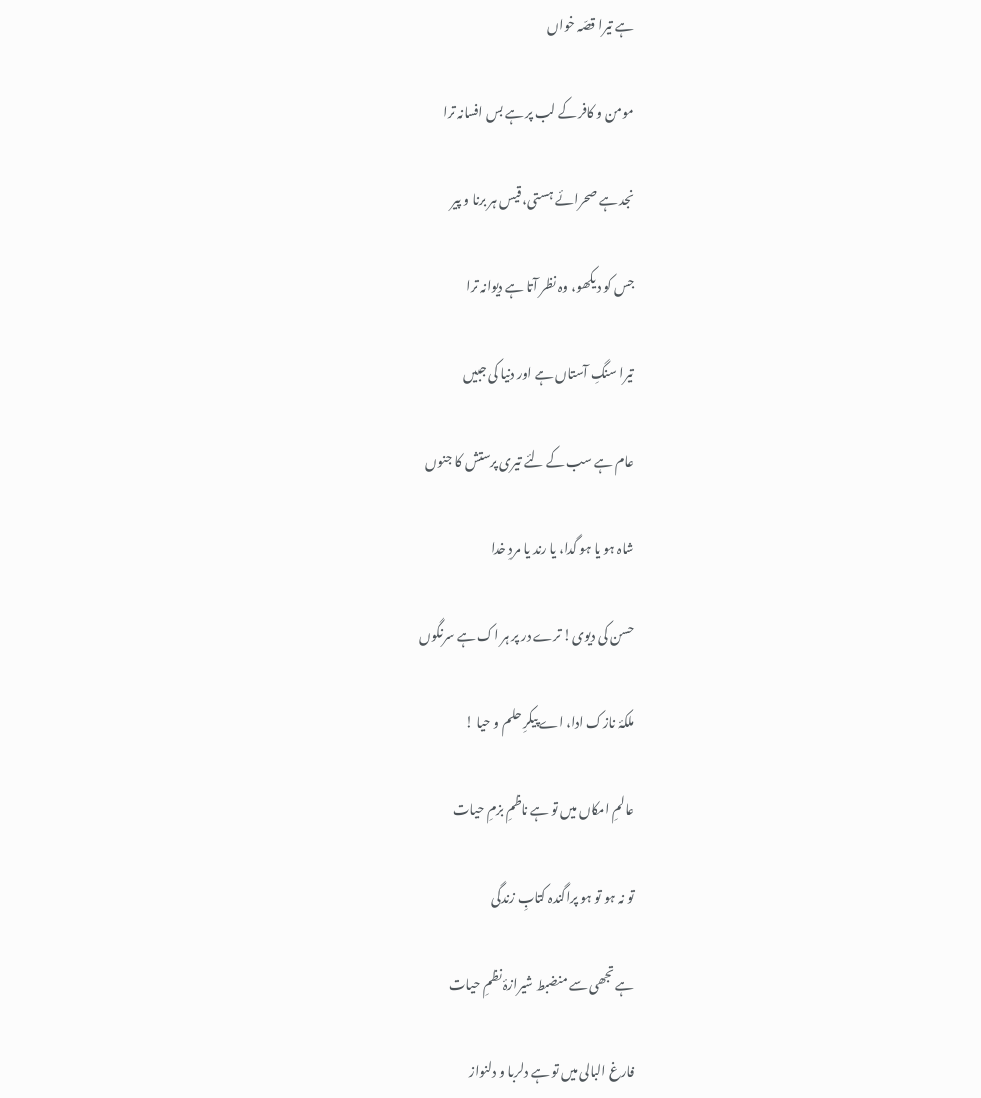ہے تیرا قصّہ خواں

مومن و کافر کے لب پر ہے بس افسانہ ترا

نجد ہے صحرائے ہستی، قیس ہر برنا و پیر

جس کو دیکھو، وہ نظر آتا ہے دیوانہ ترا

تیرا سنگِ آستاں ہے اور دنیا کی جبیں

عام ہے سب کے لئے تیری پرستش کا جنوں

شاہ ہو یا ہو گدا، یا رند یا مردِ خدا

حسن کی دیوی! ترے در پر ہر اک ہے سرنگوں

ملکۂ نازک ادا، اے پیکرِ حلم و حیا !

عالمِ امکاں میں تو ہے ناظمِ بزمِ حیات

تو نہ ہو تو ہو پراگندہ کتابِ زندگی

ہے تجھی سے منضبط شیرازۂ نظمِ حیات

فارغ البالی میں تو ہے دلربا و دلنواز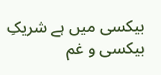بیکسی میں ہے شریکِ بیکسی و غم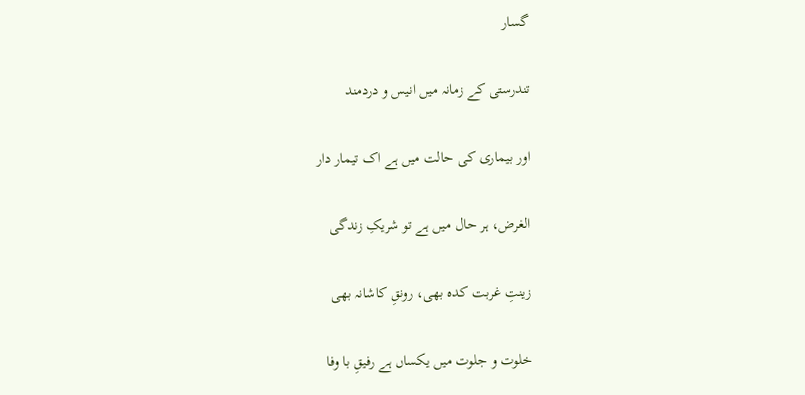گسار

تندرستی کے زمانہ میں انیس و دردمند

اور بیماری کی حالت میں ہے اک تیمار دار

الغرض، ہر حال میں ہے تو شریکِ زندگی

زینتِ غربت کدہ بھی، رونقِ کاشانہ بھی

خلوت و جلوت میں یکساں ہے رفیقِ با وفا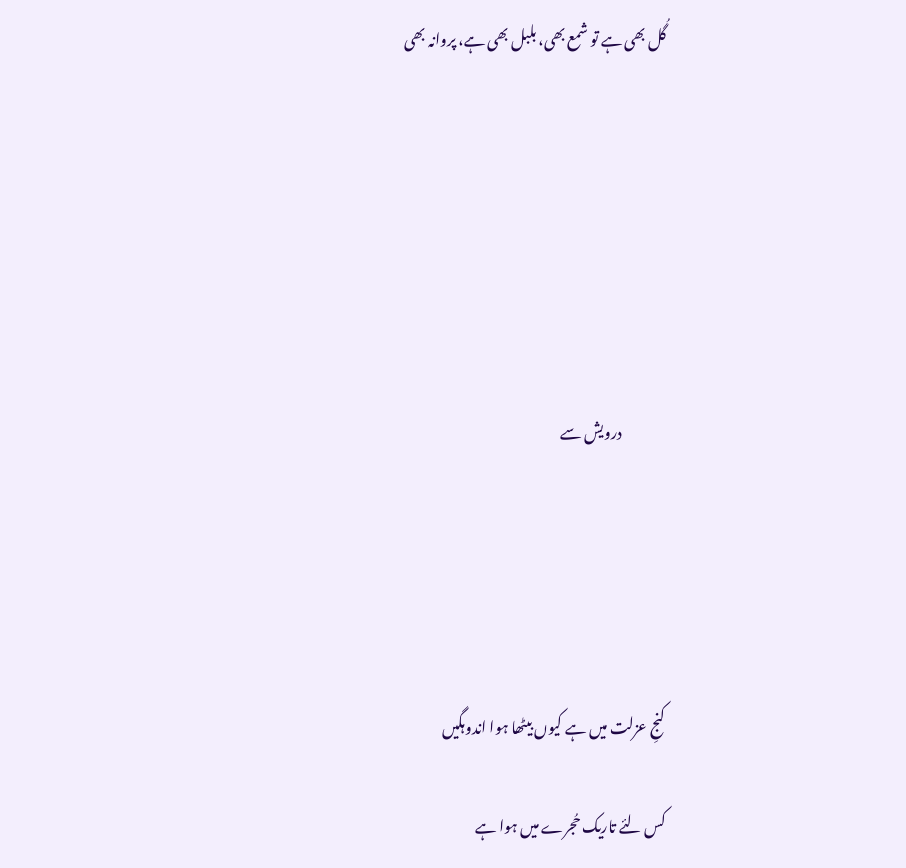گُل بھی ہے تو شمع بھی، بلبل بھی ہے، پروانہ بھی







               درویش سے





کنجِ عزلت میں ہے کیوں بیٹھا ہوا اندوہگیں

کس لئے تاریک حُجرے میں ہوا ہے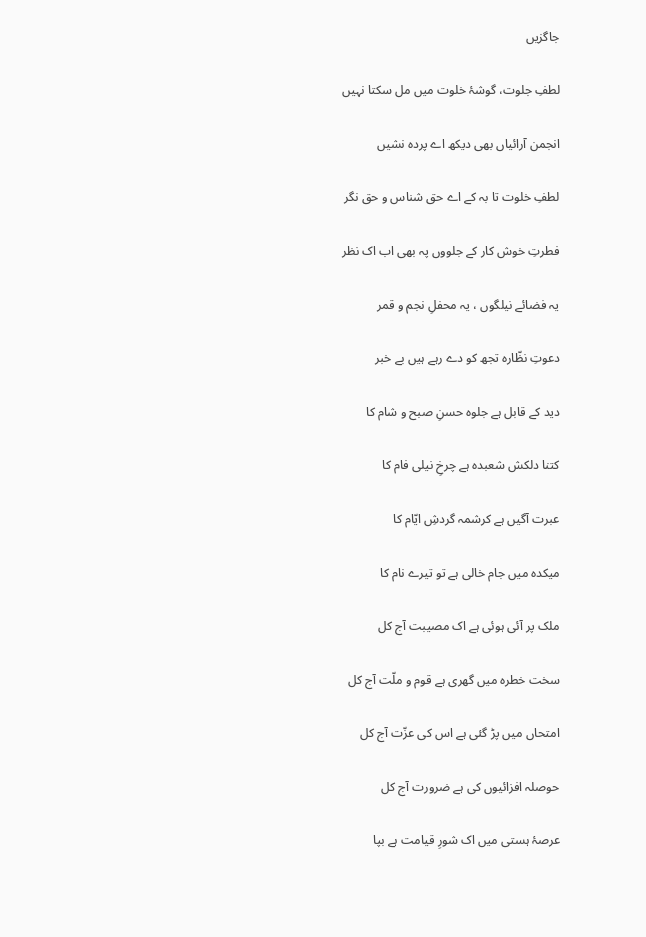جاگزیں

لطفِ جلوت، گوشۂ خلوت میں مل سکتا نہیں

انجمن آرائیاں بھی دیکھ اے پردہ نشیں

لطفِ خلوت تا بہ کے اے حق شناس و حق نگر

فطرتِ خوش کار کے جلووں پہ بھی اب اک نظر

یہ فضائے نیلگوں ، یہ محفلِ نجم و قمر

دعوتِ نظّارہ تجھ کو دے رہے ہیں بے خبر

دید کے قابل ہے جلوہ حسنِ صبح و شام کا

کتنا دلکش شعبدہ ہے چرخِ نیلی فام کا

عبرت آگیں ہے کرشمہ گردشِ ایّام کا

میکدہ میں جام خالی ہے تو تیرے نام کا

ملک پر آئی ہوئی ہے اک مصیبت آج کل

سخت خطرہ میں گھری ہے قوم و ملّت آج کل

امتحاں میں پڑ گئی ہے اس کی عزّت آج کل

حوصلہ افزائیوں کی ہے ضرورت آج کل

عرصۂ ہستی میں اک شورِ قیامت ہے بپا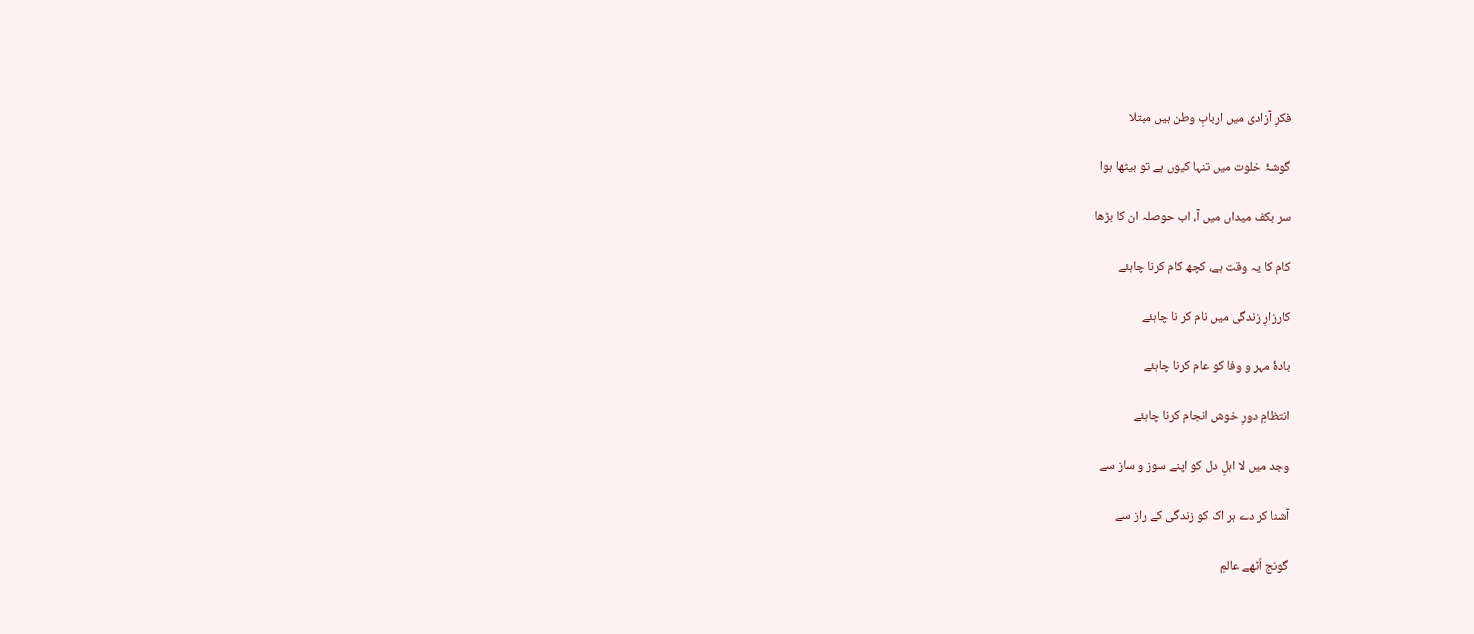فکرِ آزادی میں اربابِ وطن ہیں مبتلا

گوشۂ خلوت میں تنہا کیوں ہے تو بیٹھا ہوا

سر بکف میداں میں آ، اب حوصلہ ان کا بڑھا

کام کا یہ وقت ہے، کچھ کام کرنا چاہئے

کارزارِ زندگی میں نام کر نا چاہئے

بادۂ مہر و وفا کو عام کرنا چاہئے

انتظامِ دورِ خوش انجام کرنا چاہئے

وجد میں لا اہلِ دل کو اپنے سوز و ساز سے

آشنا کر دے ہر اک کو زندگی کے راز سے

گونج اُٹھے عالمِ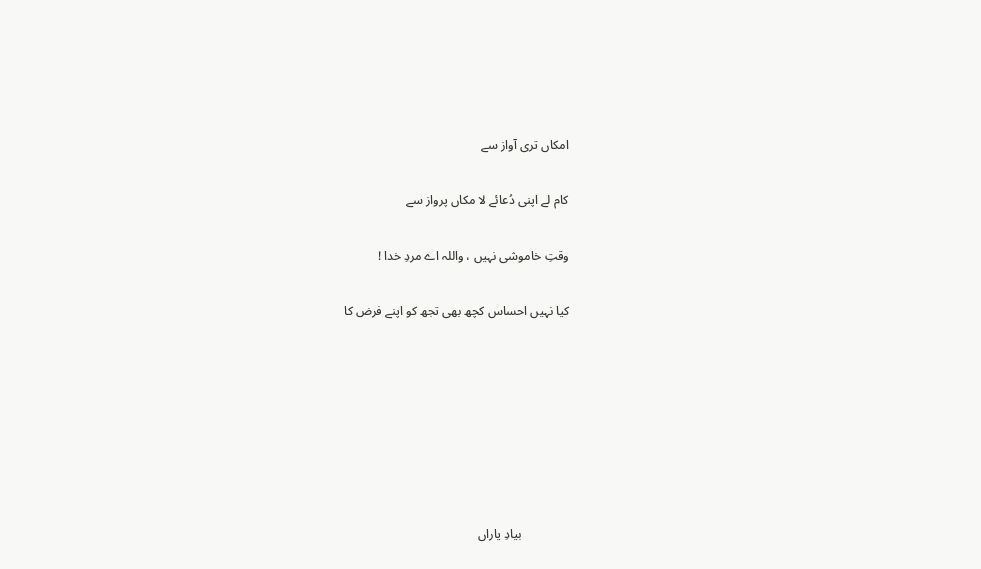امکاں تری آواز سے

کام لے اپنی دُعائے لا مکاں پرواز سے

وقتِ خاموشی نہیں ، واللہ اے مردِ خدا !

کیا نہیں احساس کچھ بھی تجھ کو اپنے فرض کا







               بیادِ یاراں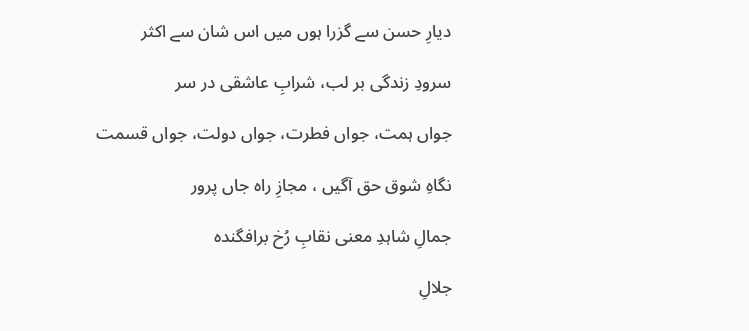دیارِ حسن سے گزرا ہوں میں اس شان سے اکثر

سرودِ زندگی بر لب، شرابِ عاشقی در سر

جواں ہمت، جواں فطرت، جواں دولت، جواں قسمت

نگاہِ شوق حق آگیں ، مجازِ راہ جاں پرور

جمالِ شاہدِ معنی نقابِ رُخ برافگندہ

جلالِ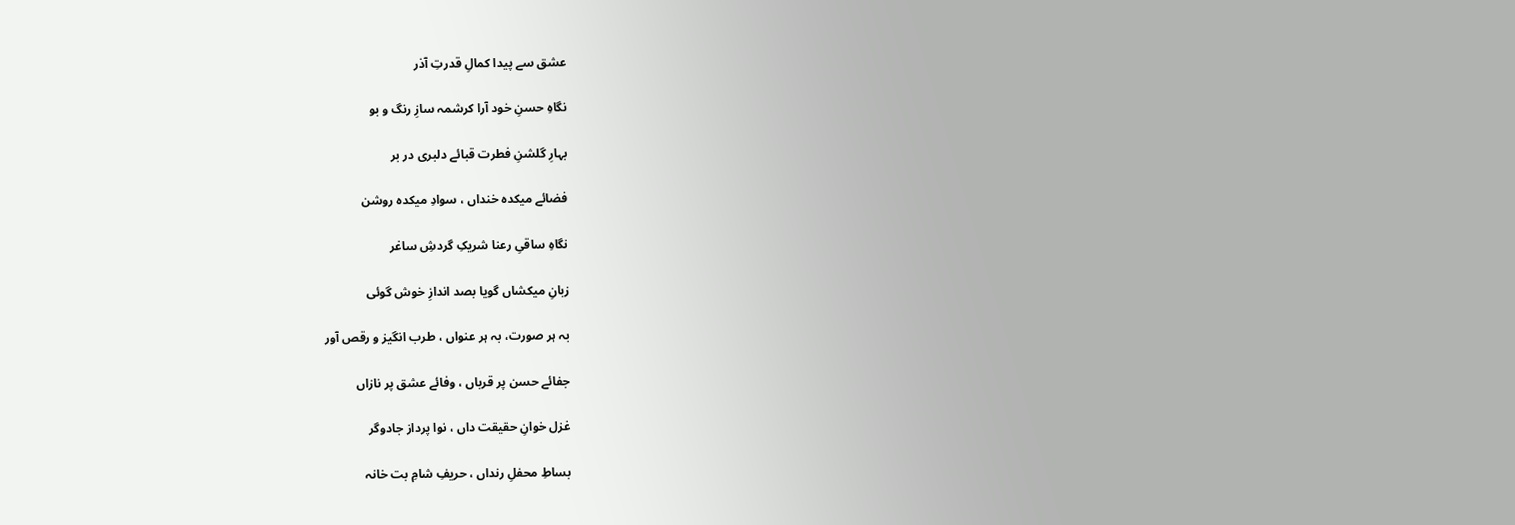عشق سے پیدا کمالِ قدرتِ آذر

نگاہِ حسنِ خود آرا کرشمہ سازِ رنگ و بو

بہارِ گلشنِ فطرت قبائے دلبری در بر

فضائے میکدہ خنداں ، سوادِ میکدہ روشن

نگاہِ ساقیِ رعنا شریکِ گردشِ ساغر

زبانِ میکشاں گویا بصد اندازِ خوش گوئی

بہ ہر صورت، بہ ہر عنواں ، طرب انگیز و رقص آور

جفائے حسن پر قرباں ، وفائے عشق پر نازاں

غزل خوانِ حقیقت داں ، نوا پرداز جادوگر

بساطِ محفلِ رنداں ، حریفِ شامِ بت خانہ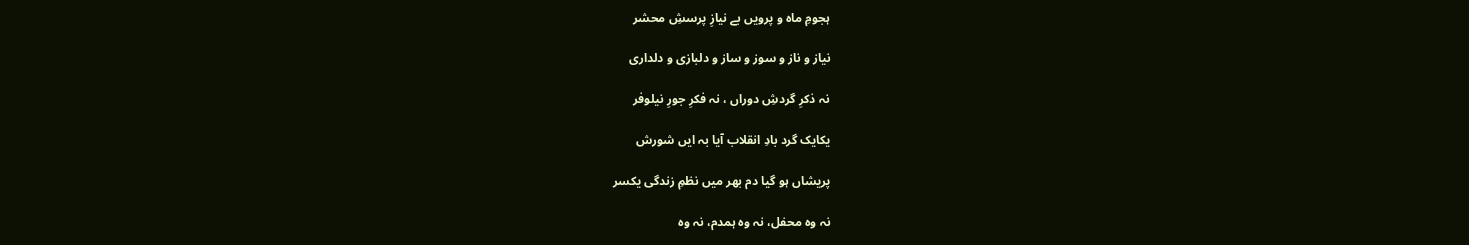ہجومِ ماہ و پرویں بے نیازِ پرسشِ محشر

نیاز و ناز و سوز و ساز و دلبازی و دلداری

نہ ذکرِ گردشِ دوراں ، نہ فکرِ جورِ نیلوفر

یکایک گرد بادِ انقلاب آیا بہ ایں شورش

پریشاں ہو گیا دم بھر میں نظمِ زندگی یکسر

نہ وہ محفل، نہ وہ ہمدم، نہ وہ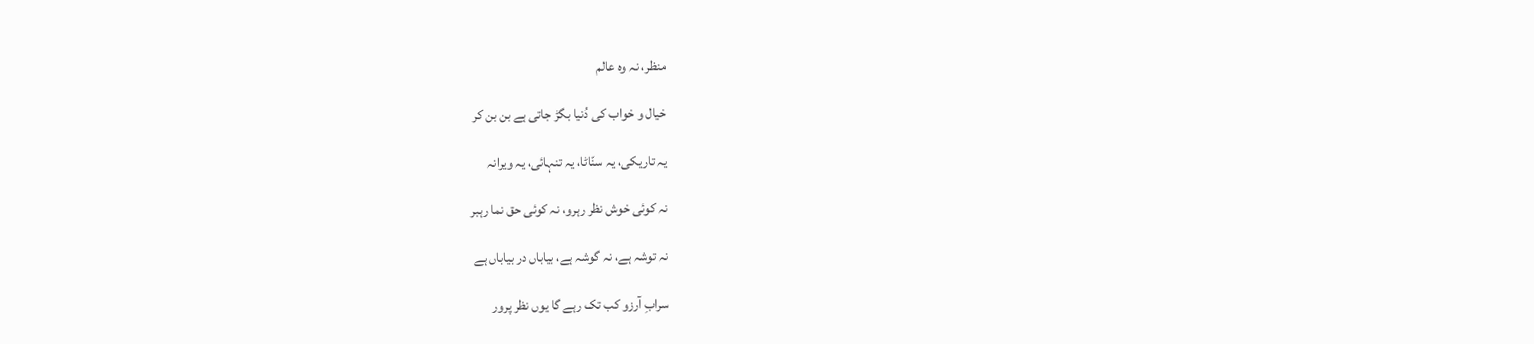منظر، نہ وہ عالم

خیال و خواب کی دُنیا بگڑ جاتی ہے بن بن کر

یہ تاریکی، یہ سنّاٹا، یہ تنہائی، یہ ویرانہ

نہ کوئی خوش نظر رہرو، نہ کوئی حق نما رہبر

نہ توشہ ہے، نہ گوشہ ہے، بیاباں در بیاباں ہے

سرابِ آرزو کب تک رہے گا یوں نظر پرور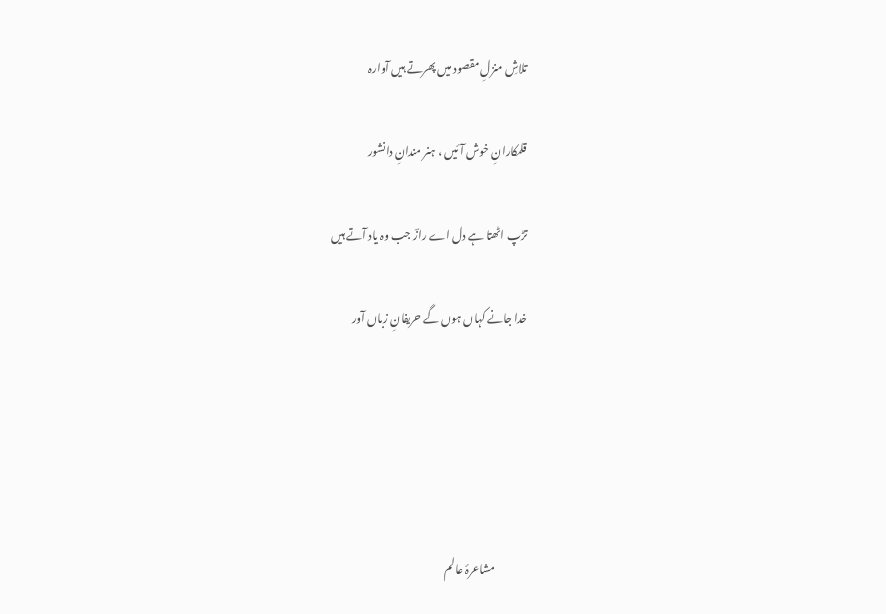تلاشِ منزلِ مقصود میں پھرتے ہیں آوارہ

قلمکارانِ خوش آئیں ، ہنر مندانِ دانشور

تڑپ اٹھتا ہے دل اے رازؔ جب وہ یاد آتے ہیں

خدا جانے کہاں ہوں گے حریفانِ زباں آور





               مشاعرۂ عالم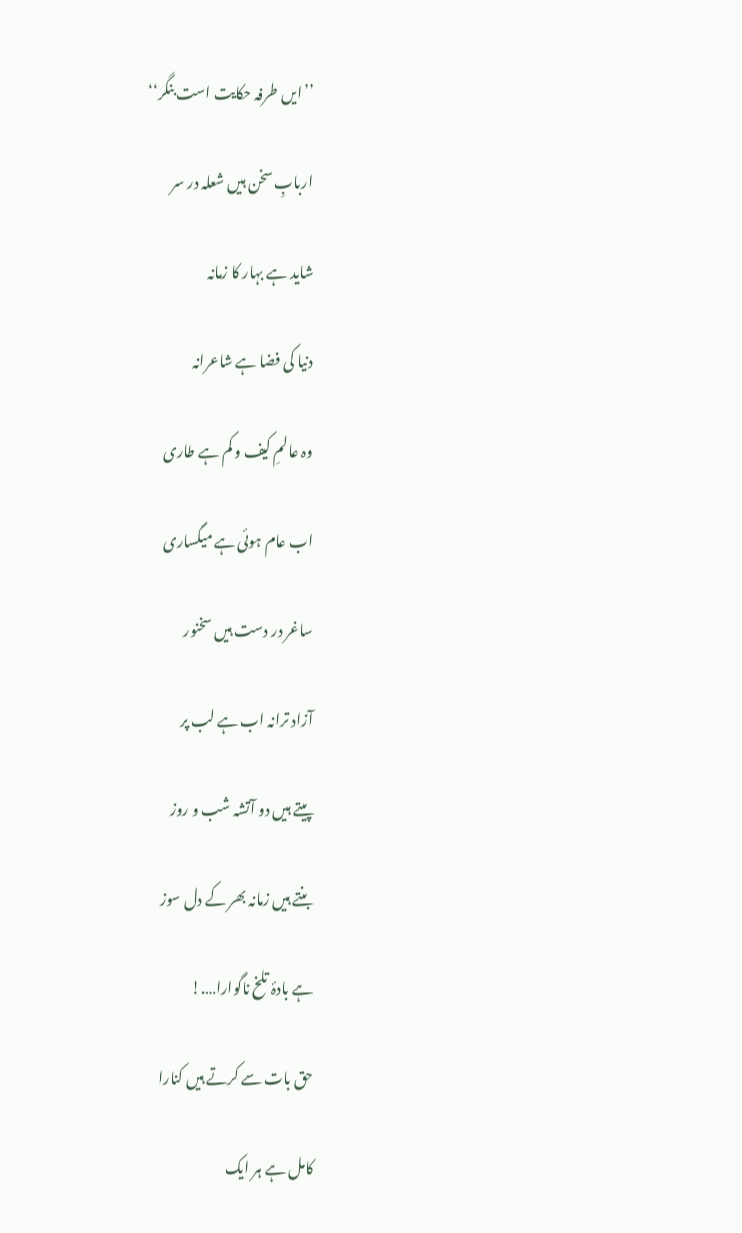’’ایں طرفہ حکایت است بنگر‘‘

اربابِ سخن ہیں شعلہ در سر

شاید ہے بہار کا زمانہ

دنیا کی فضا ہے شاعرانہ

وہ عالمِ کیف و کم ہے طاری

اب عام ہوئی ہے میگساری

ساغر در دست ہیں سخنور

آزاد ترانہ اب ہے لب پر

پیتے ہیں دو آتشہ شب و روز

بنتے ہیں زمانہ بھر کے دل سوز

ہے بادۂ تلخ ناگوارا….!

حق بات سے کرتے ہیں کنارا

کامل ہے ہر ایک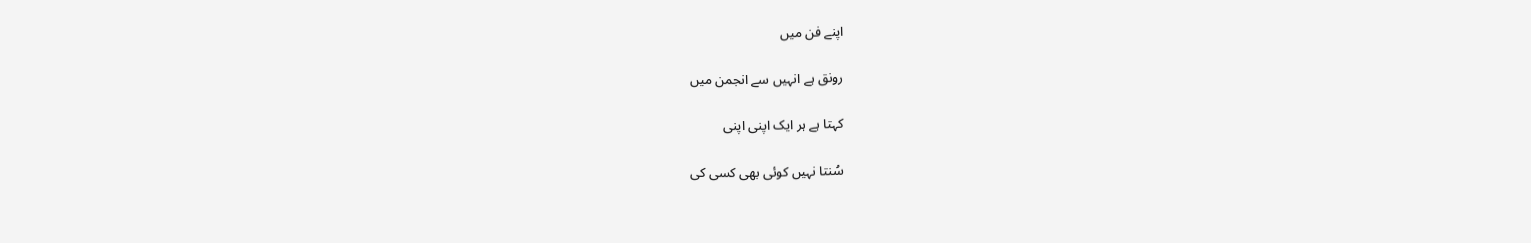اپنے فن میں

رونق ہے انہیں سے انجمن میں

کہتا ہے ہر ایک اپنی اپنی

سُنتا نہیں کوئی بھی کسی کی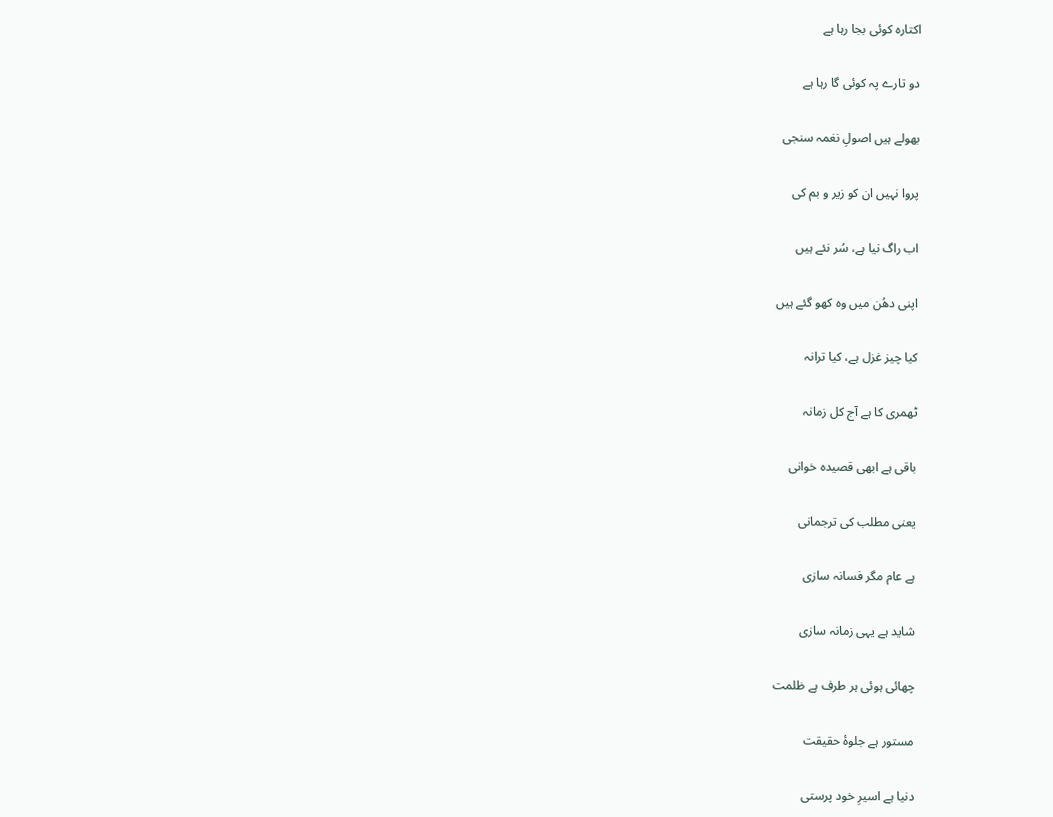اکتارہ کوئی بجا رہا ہے

دو تارے پہ کوئی گا رہا ہے

بھولے ہیں اصولِ نغمہ سنجی

پروا نہیں ان کو زیر و بم کی

اب راگ نیا ہے، سُر نئے ہیں

اپنی دھُن میں وہ کھو گئے ہیں

کیا چیز غزل ہے، کیا ترانہ

ٹھمری کا ہے آج کل زمانہ

باقی ہے ابھی قصیدہ خوانی

یعنی مطلب کی ترجمانی

ہے عام مگر فسانہ سازی

شاید ہے یہی زمانہ سازی

چھائی ہوئی ہر طرف ہے ظلمت

مستور ہے جلوۂ حقیقت

دنیا ہے اسیرِ خود پرستی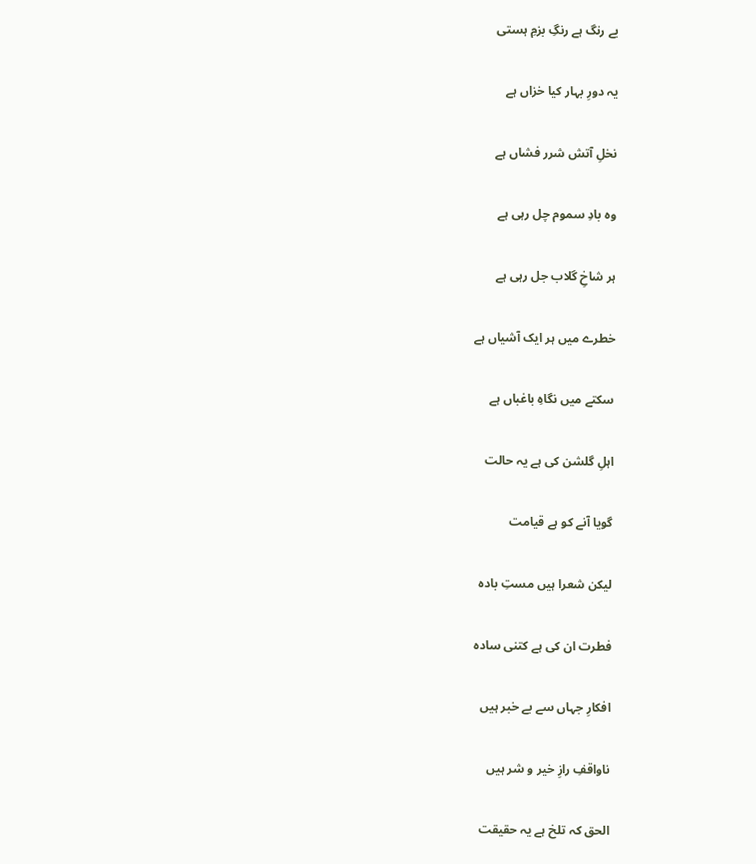بے رنگ ہے رنگِ بزمِ ہستی

یہ دورِ بہار کیا خزاں ہے

نخلِ آتش شرر فشاں ہے

وہ بادِ سموم چل رہی ہے

ہر شاخِ گلاب جل رہی ہے

خطرے میں ہر ایک آشیاں ہے

سکتے میں نگاہِ باغباں ہے

اہلِ گلشن کی ہے یہ حالت

گویا آنے کو ہے قیامت

لیکن شعرا ہیں مستِ بادہ

فطرت ان کی ہے کتنی سادہ

افکارِ جہاں سے بے خبر ہیں

ناواقفِ رازِ خیر و شر ہیں

الحق کہ تلخ ہے یہ حقیقت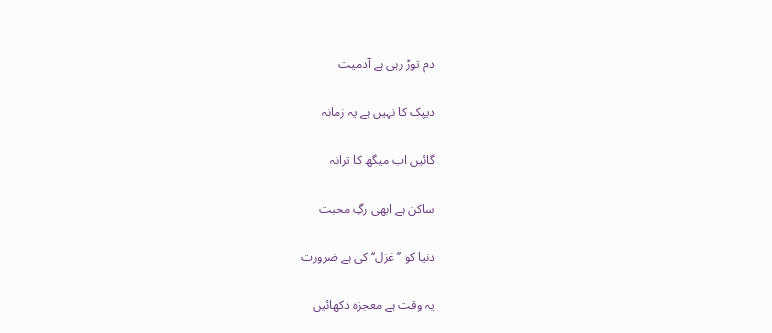دم توڑ رہی ہے آدمیت

دیپک کا نہیں ہے یہ زمانہ

گائیں اب میگھ کا ترانہ

ساکن ہے ابھی رگِ محبت

دنیا کو ’’غزل‘‘ کی ہے ضرورت

یہ وقت ہے معجزہ دکھائیں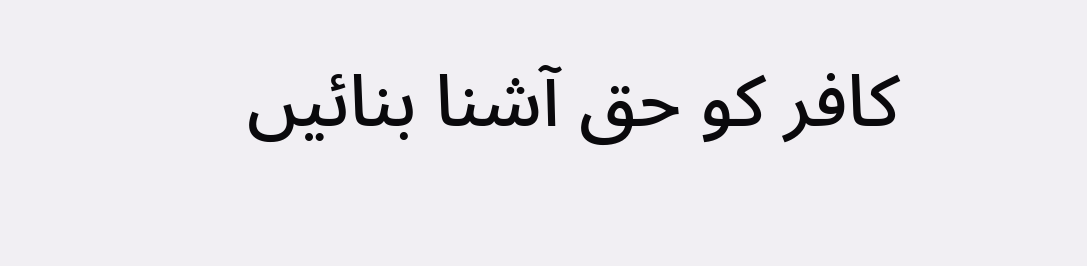کافر کو حق آشنا بنائیں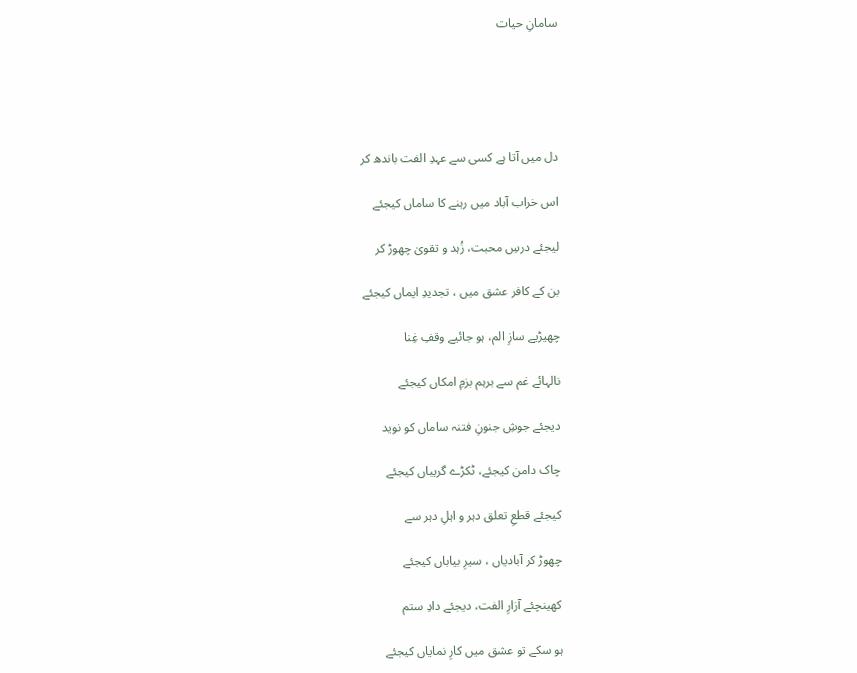سامانِ حیات





دل میں آتا ہے کسی سے عہدِ الفت باندھ کر

اس خراب آباد میں رہنے کا ساماں کیجئے

لیجئے درسِ محبت، زُہد و تقویٰ چھوڑ کر

بن کے کافر عشق میں ، تجدیدِ ایماں کیجئے

چھیڑیے سازِ الم، ہو جائیے وقفِ غِنا

نالہائے غم سے برہم بزمِ امکاں کیجئے

دیجئے جوشِ جنونِ فتنہ ساماں کو نوید

چاک دامن کیجئے، ٹکڑے گریباں کیجئے

کیجئے قطعِ تعلق دہر و اہلِ دہر سے

چھوڑ کر آبادیاں ، سیرِ بیاباں کیجئے

کھینچئے آزارِ الفت، دیجئے دادِ ستم

ہو سکے تو عشق میں کارِ نمایاں کیجئے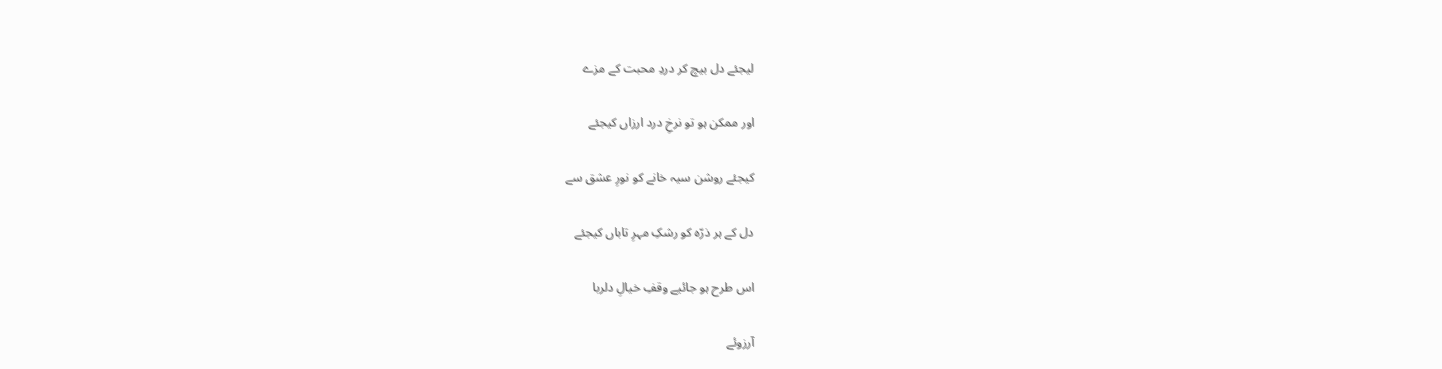لیجئے دل بیچ کر دردِ محبت کے مزے

اور ممکن ہو تو نرخِ درد ارزاں کیجئے

کیجئے روشن سیہ خانے کو نورِ عشق سے

دل کے ہر ذرّہ کو رشکِ مہرِ تاباں کیجئے

اس طرح ہو جائیے وقفِ خیالِ دلربا

آرزوئے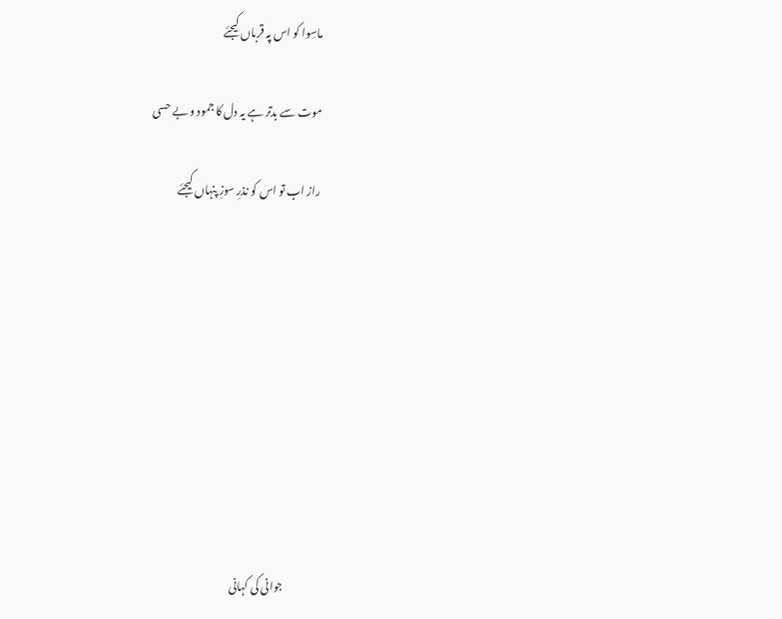ماسِوا کو اس پہ قرباں کیجئے

موت سے بدتر ہے یہ دل کا جمود و بے حسی

راز اب تو اس کو نذرِ سوزِ پنہاں کیجئے









               جوانی کی کہانی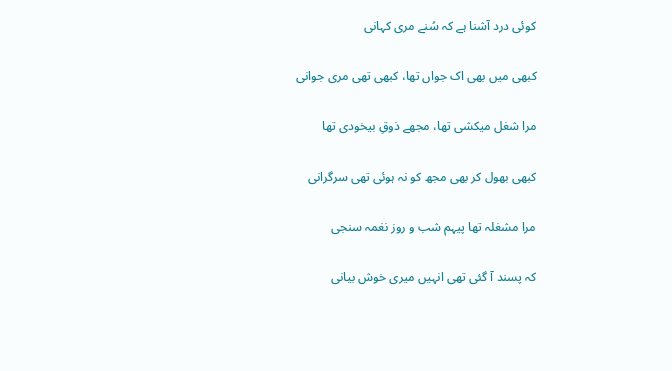کوئی درد آشنا ہے کہ سُنے مری کہانی

کبھی میں بھی اک جواں تھا، کبھی تھی مری جوانی

مرا شغل میکشی تھا، مجھے ذوقِ بیخودی تھا

کبھی بھول کر بھی مجھ کو نہ ہوئی تھی سرگرانی

مرا مشغلہ تھا پیہم شب و روز نغمہ سنجی

کہ پسند آ گئی تھی انہیں میری خوش بیانی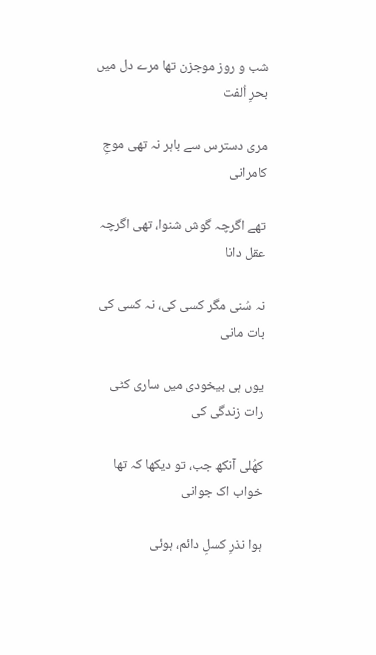شب و روز موجزن تھا مرے دل میں بحرِ اُلفت

مری دسترس سے باہر نہ تھی موجِ کامرانی

تھے اگرچہ گوش شنوا، تھی اگرچہ عقل دانا

نہ سُنی مگر کسی کی، نہ کسی کی بات مانی

یوں ہی بیخودی میں ساری کٹی رات زندگی کی

کھُلی آنکھ جب، تو دیکھا کہ تھا خواب اک جوانی

ہوا نذرِ کسلِ دائم، ہوئی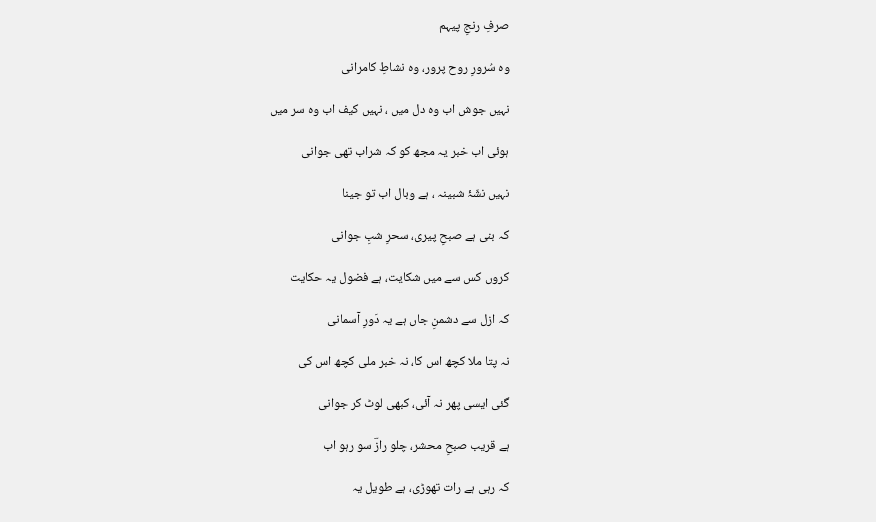صرفِ رنجِ پیہم

وہ سُرورِ روح پرور، وہ نشاطِ کامرانی

نہیں جوش اب وہ دل میں ، نہیں کیف اب وہ سر میں

ہوئی اب خبر یہ مجھ کو کہ شراب تھی جوانی

نہیں نشّۂ شبینہ ، ہے وبال اب تو جینا

کہ بنی ہے صبحِ پیری، سحرِ شبِ جوانی

کروں کس سے میں شکایت، ہے فضول یہ حکایت

کہ ازل سے دشمنِ جاں ہے یہ دَورِ آسمانی

نہ پتا ملا کچھ اس کا، نہ خبر ملی کچھ اس کی

گئی ایسی پھر نہ آئی، کبھی لوٹ کر جوانی

ہے قریب صبحِ محشر، چلو رازؔ سو رہو اب

کہ رہی ہے رات تھوڑی، ہے طویل یہ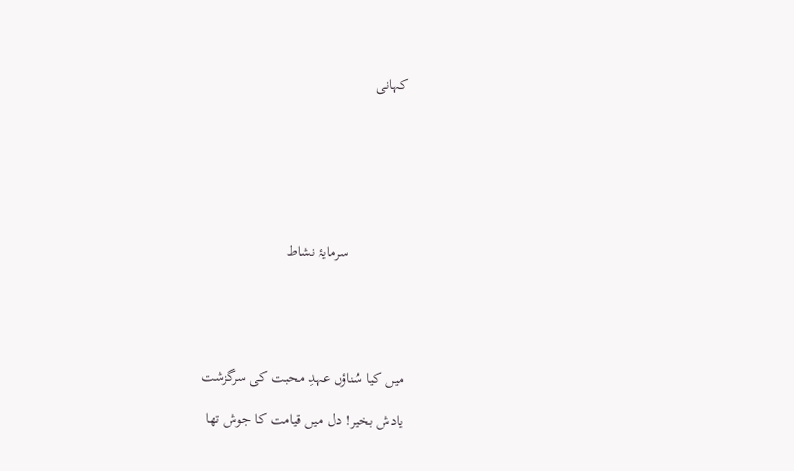کہانی







               سرمایۂ نشاط





میں کیا سُناؤں عہدِ محبت کی سرگزشت

یادش بخیر! دل میں قیامت کا جوش تھا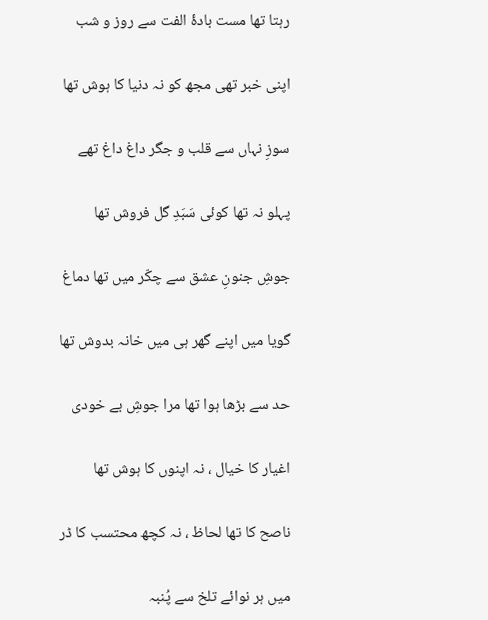رہتا تھا مست بادۂ الفت سے روز و شب

اپنی خبر تھی مجھ کو نہ دنیا کا ہوش تھا

سوزِ نہاں سے قلب و جگر داغ داغ تھے

پہلو نہ تھا کوئی سَبَدِ گل فروش تھا

جوشِ جنونِ عشق سے چکّر میں تھا دماغ

گویا میں اپنے گھر ہی میں خانہ بدوش تھا

حد سے بڑھا ہوا تھا مرا جوشِ بے خودی

اغیار کا خیال ، نہ اپنوں کا ہوش تھا

ناصح کا تھا لحاظ ، نہ کچھ محتسب کا ڈر

میں ہر نوائے تلخ سے پُنبہ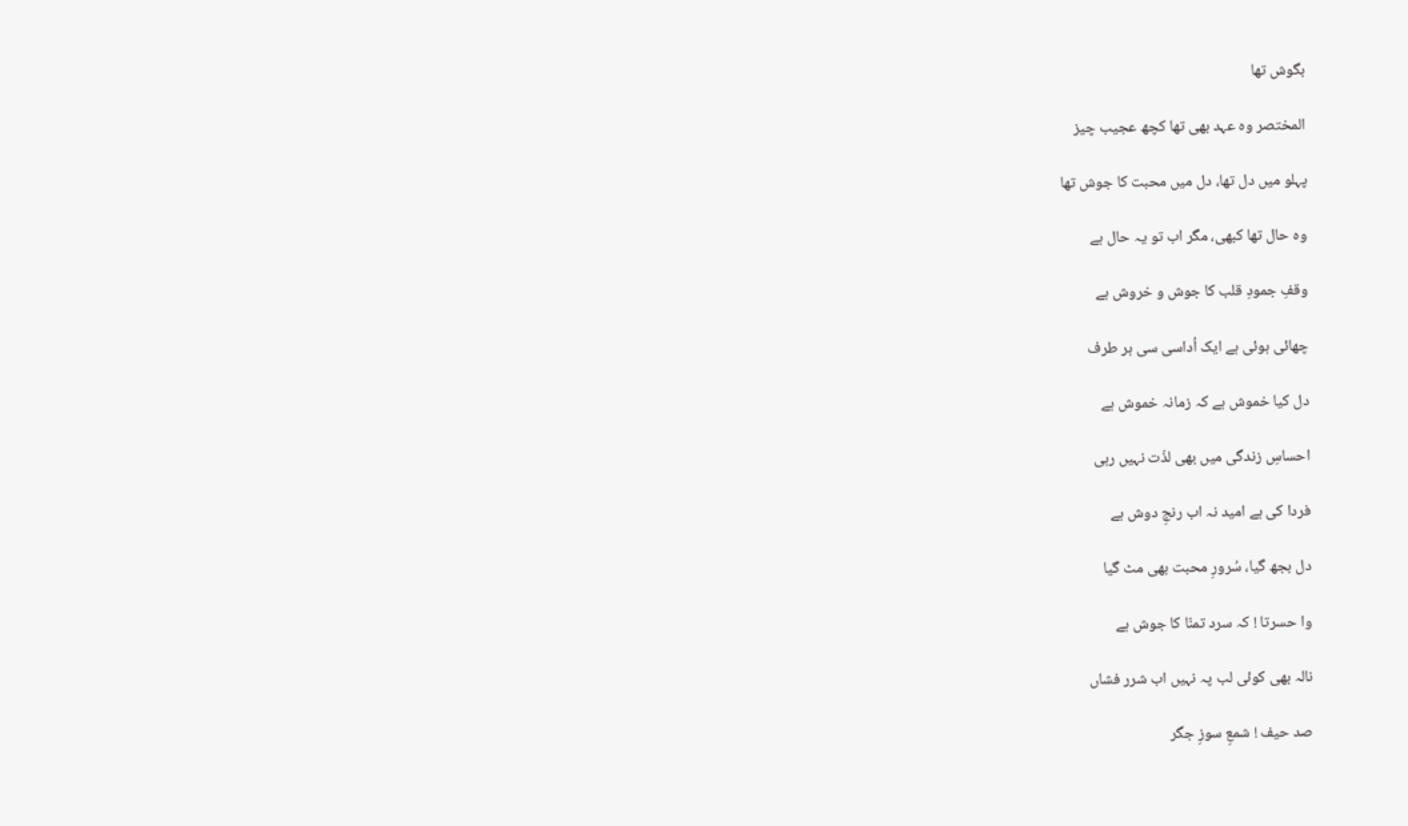بگوش تھا

المختصر وہ عہد بھی تھا کچھ عجیب چیز

پہلو میں دل تھا، دل میں محبت کا جوش تھا

وہ حال تھا کبھی، مگر اب تو یہ حال ہے

وقفِ جمودِ قلب کا جوش و خروش ہے

چھائی ہوئی ہے ایک اُداسی سی ہر طرف

دل کیا خموش ہے کہ زمانہ خموش ہے

احساسِ زندگی میں بھی لذّت نہیں رہی

فردا کی ہے امید نہ اب رنجِ دوش ہے

دل بجھ گیا، سُرورِ محبت بھی مٹ گیا

وا حسرتا ! کہ سرد تمنّا کا جوش ہے

نالہ بھی کوئی لب پہ نہیں اب شرر فشاں

صد حیف ! شمعِ سوزِ جگر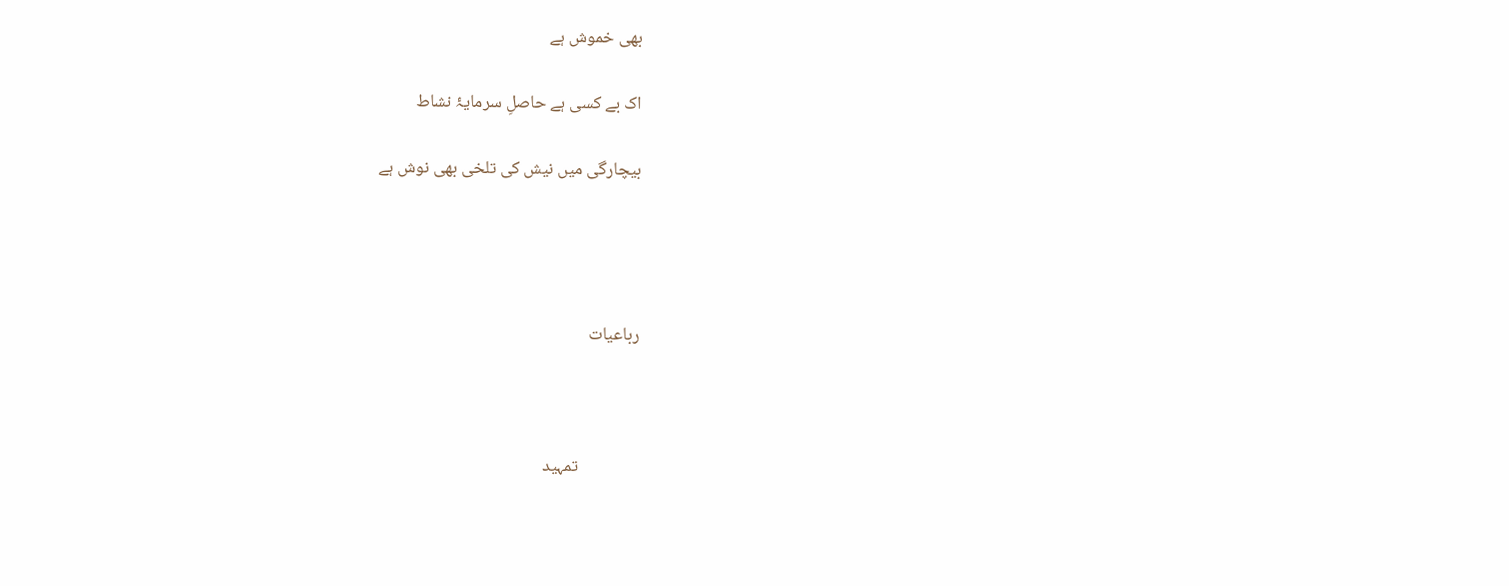بھی خموش ہے

اک بے کسی ہے حاصلِ سرمایۂ نشاط

بیچارگی میں نیش کی تلخی بھی نوش ہے




رباعیات



               تمہید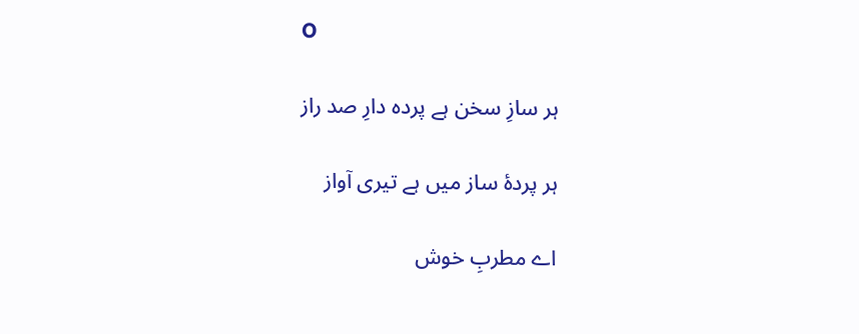O

ہر سازِ سخن ہے پردہ دارِ صد راز

ہر پردۂ ساز میں ہے تیری آواز

اے مطربِ خوش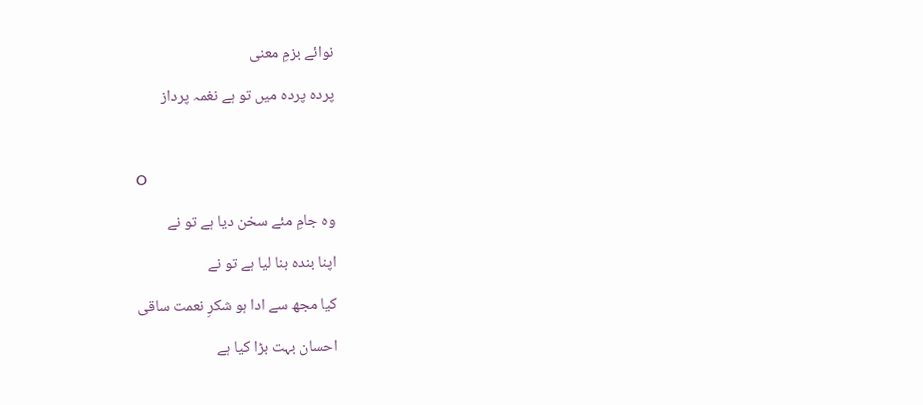نوائے بزمِ معنی

پردہ پردہ میں تو ہے نغمہ پرداز



O

وہ جامِ مئے سخن دیا ہے تو نے

اپنا بندہ بنا لیا ہے تو نے

کیا مجھ سے ادا ہو شکرِ نعمت ساقی

احسان بہت بڑا کیا ہے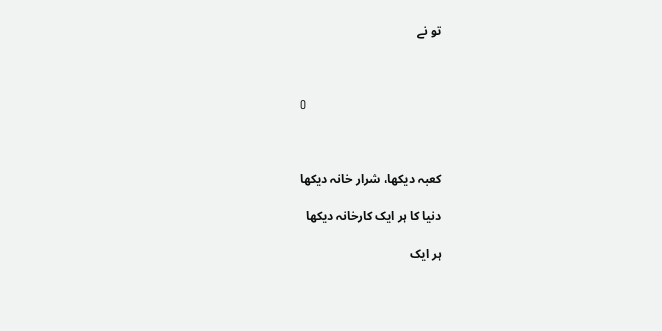تو نے



O



کعبہ دیکھا، شرار خانہ دیکھا

دنیا کا ہر ایک کارخانہ دیکھا

ہر ایک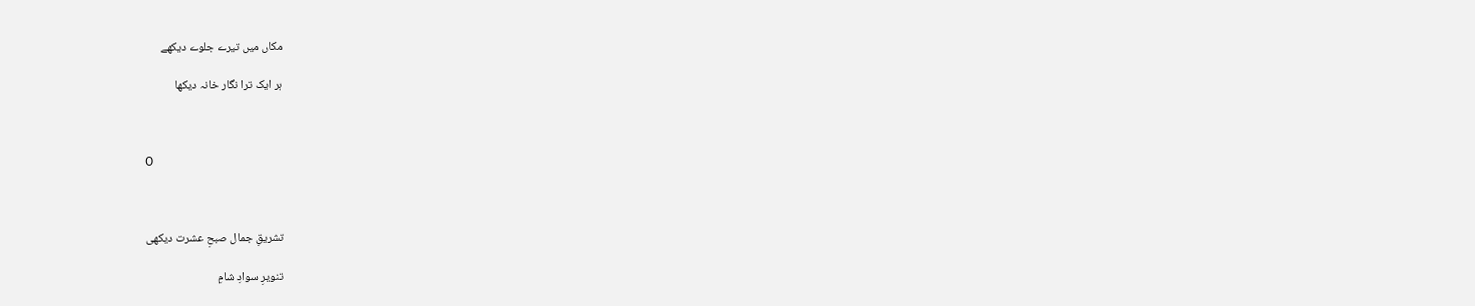مکاں میں تیرے جلوے دیکھے

ہر ایک ترا نگار خانہ دیکھا



O



تشریقِ جمال صبحِ عشرت دیکھی

تنویرِ سوادِ شامِ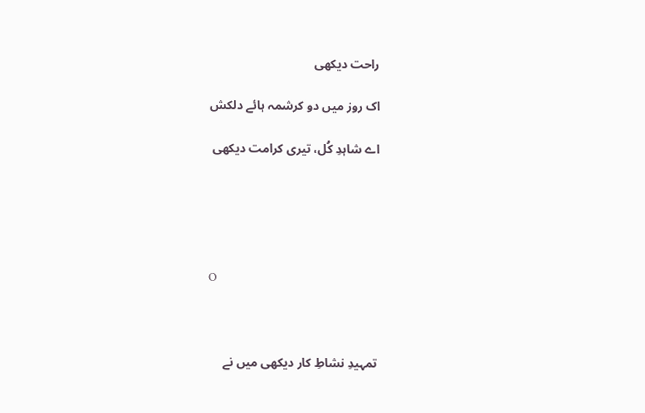راحت دیکھی

اک روز میں دو کرشمہ ہائے دلکش

اے شاہدِ کُل، تیری کرامت دیکھی





O



تمہیدِ نشاطِ کار دیکھی میں نے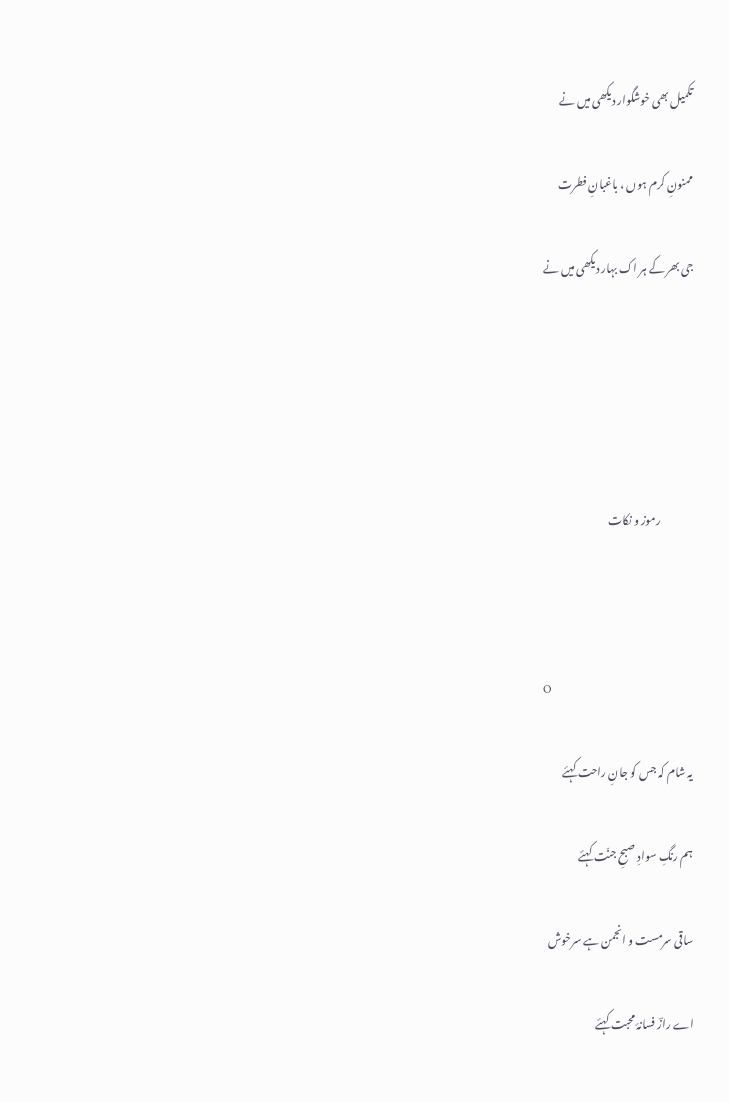تکمیل بھی خوشگوار دیکھی میں نے

ممنونِ کرم ہوں ، باغبانِ فطرت

جی بھر کے ہر اک بہار دیکھی میں نے





               رموز و نکات



O

یہ شام کہ جس کو جانِ راحت کہئے

ہم رنگِ سوادِ صبحِ جنّت کہئے

ساقی سرمست و انجمن ہے سرخوش

اے رازؔ فسانۂ محبت کہئے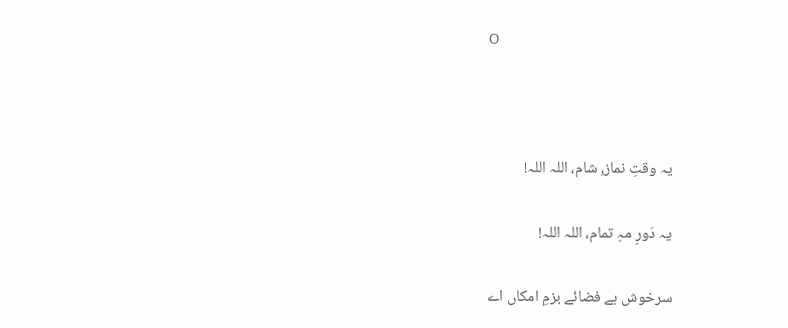O



یہ وقتِ نماز،ِ شام، اللہ اللہ!

یہ دَورِ مہِ تمام، اللہ اللہ!

سرخوش ہے فضائے بزمِ امکاں اے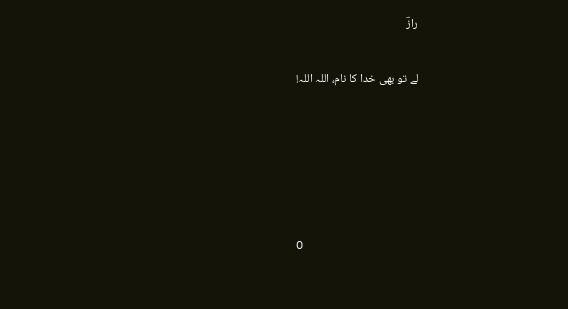رازؔ

لے تو بھی خدا کا نام، اللہ اللہ!





O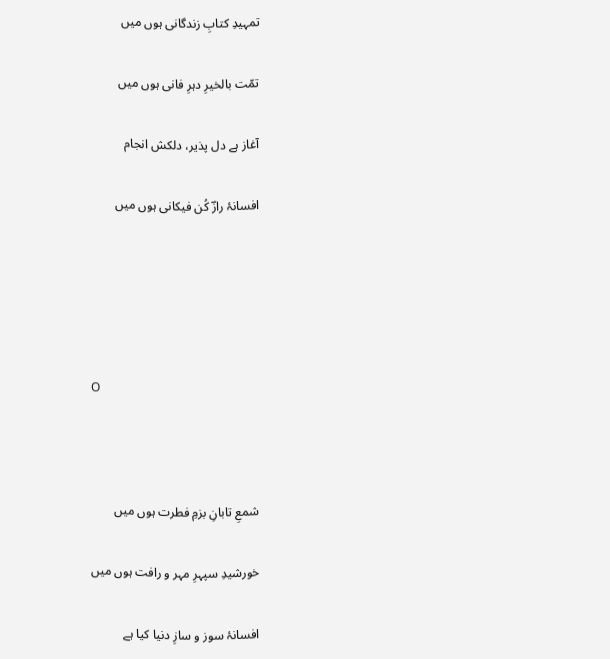تمہیدِ کتابِ زندگانی ہوں میں

تمّت بالخیرِ دہرِ فانی ہوں میں

آغاز ہے دل پذیر، دلکش انجام

افسانۂ رازؔ کُن فیکانی ہوں میں





O



شمعِ تابانِ بزمِ فطرت ہوں میں

خورشیدِ سپہرِ مہر و رافت ہوں میں

افسانۂ سوز و سازِ دنیا کیا ہے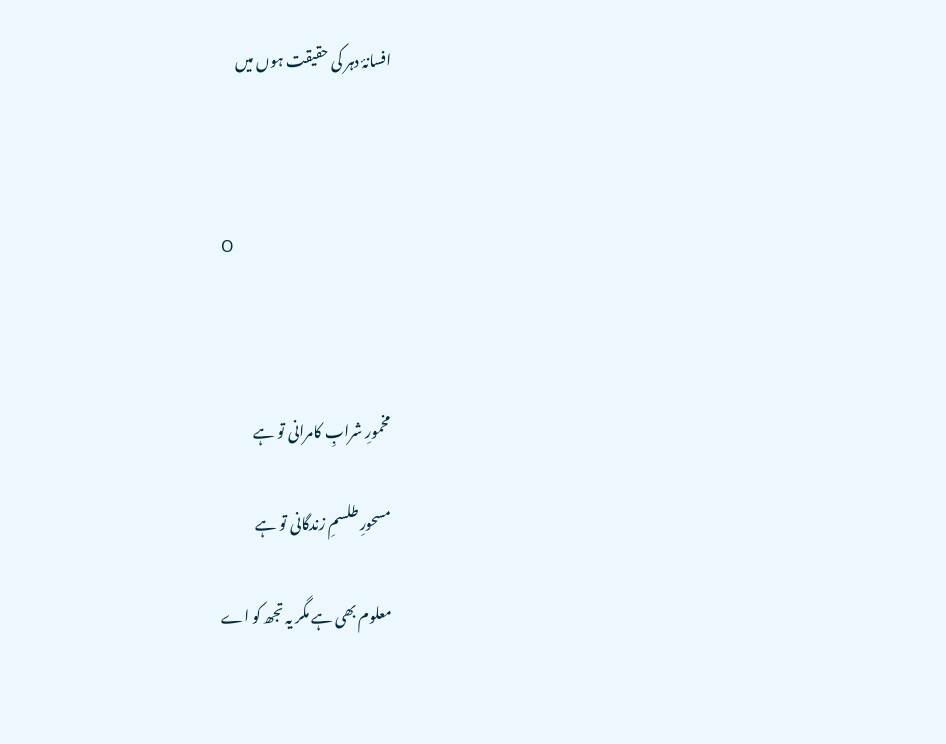افسانۂ دہر کی حقیقت ہوں میں



O



مخمورِ شرابِ کامرانی تو ہے

مسحورِ طلسمِ زندگانی تو ہے

معلوم بھی ہے مگر یہ تجھ کو اے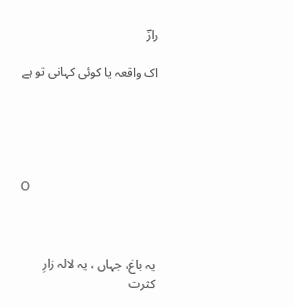رازؔ

اک واقعہ یا کوئی کہانی تو ہے





O



یہ باغ، جہاں ، یہ لالہ زارِ کثرت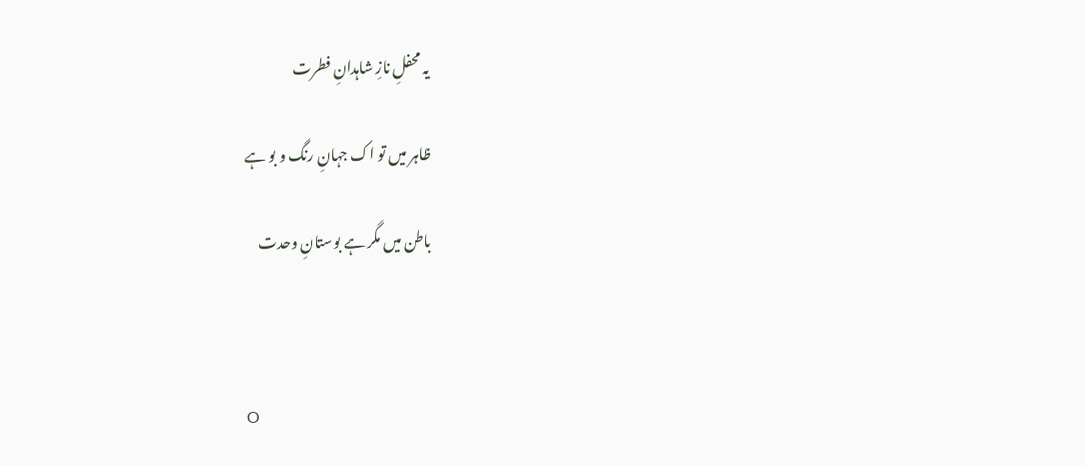یہ محفلِ نازِ شاہدانِ فطرت

ظاہر میں تو اک جہانِ رنگ و بو ہے

باطن میں مگر ہے بوستانِ وحدت



O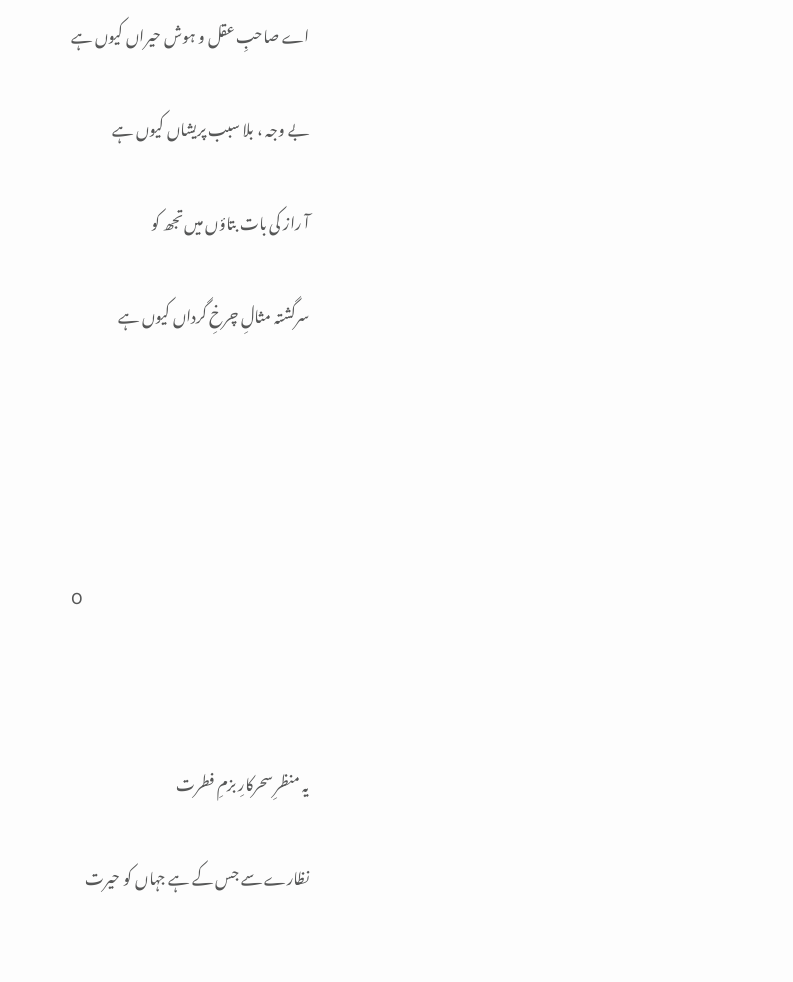اے صاحبِ عقل و ہوش حیراں کیوں ہے

بے وجہ ، بلا سبب پریشاں کیوں ہے

آ راز کی بات بتاؤں میں تجھ کو

سرگشتہ مثالِ چرخِ گرداں کیوں ہے





O



یہ منظرِ سحرکارِ بزمِ فطرت

نظارے سے جس کے ہے جہاں کو حیرت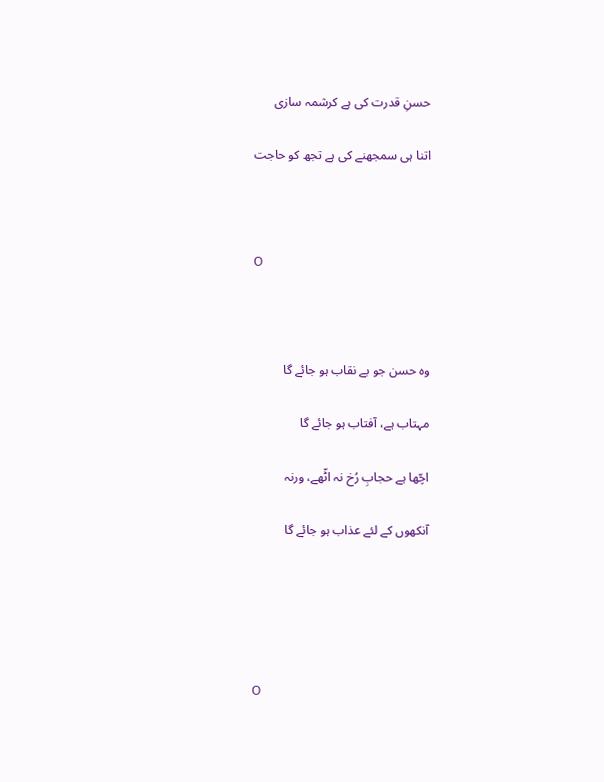حسنِ قدرت کی ہے کرشمہ سازی

اتنا ہی سمجھنے کی ہے تجھ کو حاجت



O



وہ حسن جو بے نقاب ہو جائے گا

مہتاب ہے، آفتاب ہو جائے گا

اچّھا ہے حجابِ رُخ نہ اٹّھے، ورنہ

آنکھوں کے لئے عذاب ہو جائے گا





O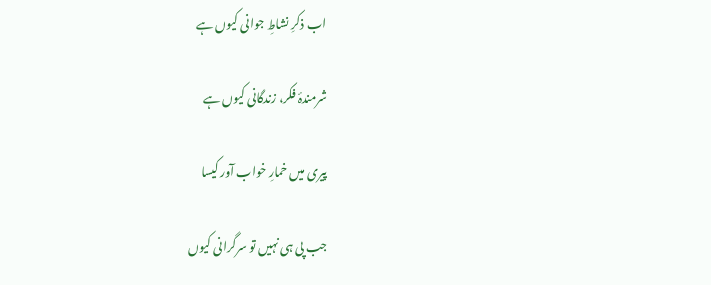اب ذکرِ نشاطِ جوانی کیوں ہے

شرمندۂ فکر، زندگانی کیوں ہے

پیری میں خمارِ خواب آور کیسا

جب پی ہی نہیں تو سرگرانی کیوں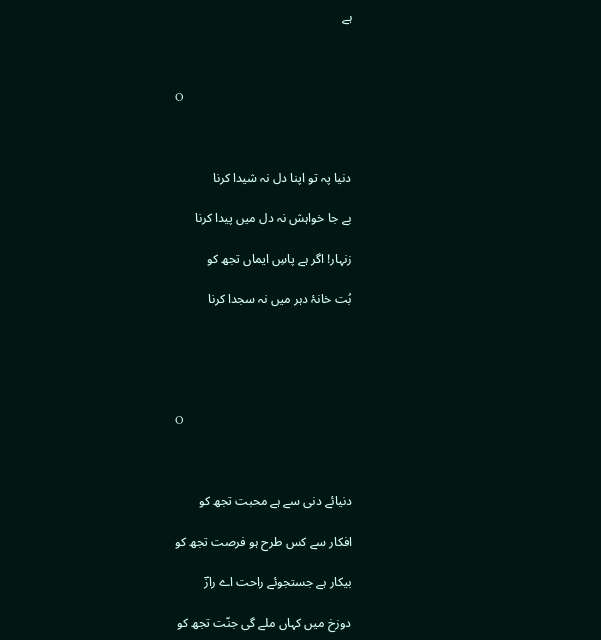ہے



O



دنیا پہ تو اپنا دل نہ شیدا کرنا

بے جا خواہش نہ دل میں پیدا کرنا

زنہار! اگر ہے پاسِ ایماں تجھ کو

بُت خانۂ دہر میں نہ سجدا کرنا





O



دنیائے دنی سے ہے محبت تجھ کو

افکار سے کس طرح ہو فرصت تجھ کو

بیکار ہے جستجوئے راحت اے رازؔ

دوزخ میں کہاں ملے گی جنّت تجھ کو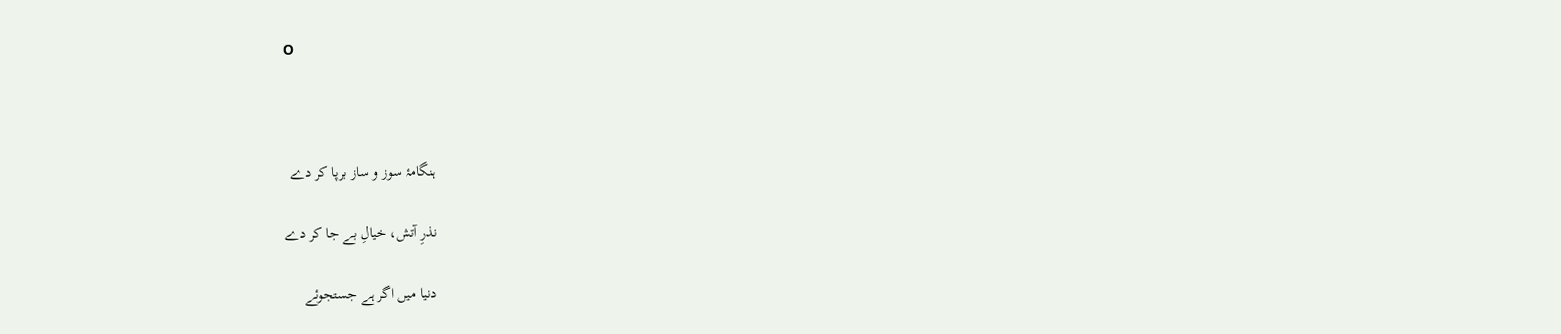O



ہنگامۂ سوز و ساز برپا کر دے

نذرِ آتش، خیالِ بے جا کر دے

دنیا میں اگر ہے جستجوئے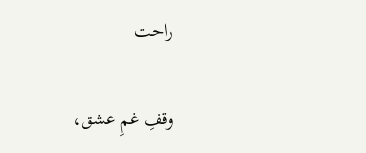راحت

وقفِ غمِ عشق،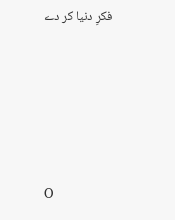فکرِ دنیا کر دے





O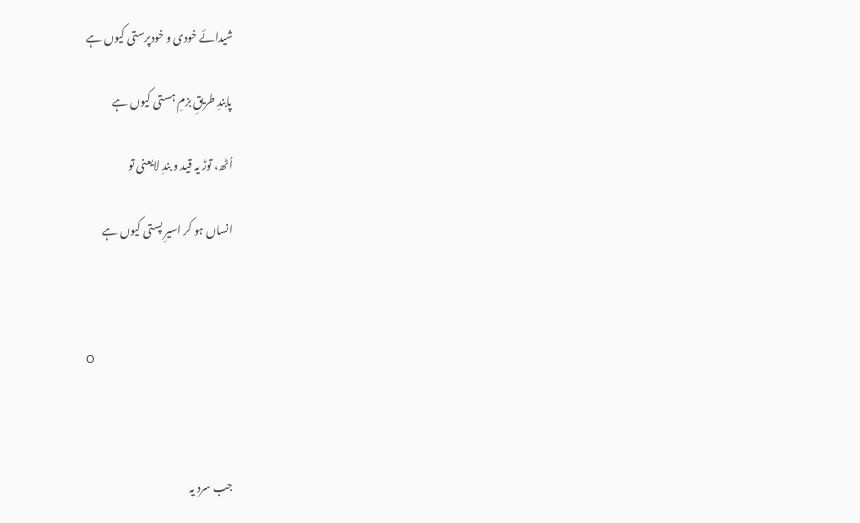شیدائے خودی و خودپرستی کیوں ہے

پابندِ طریقِ بزمِ ہستی کیوں ہے

اُٹھ، توڑ یہ قید و بندِ لایعنی تو

انساں ہو کر اسیرِ پستی کیوں ہے



O



جب سرد یہ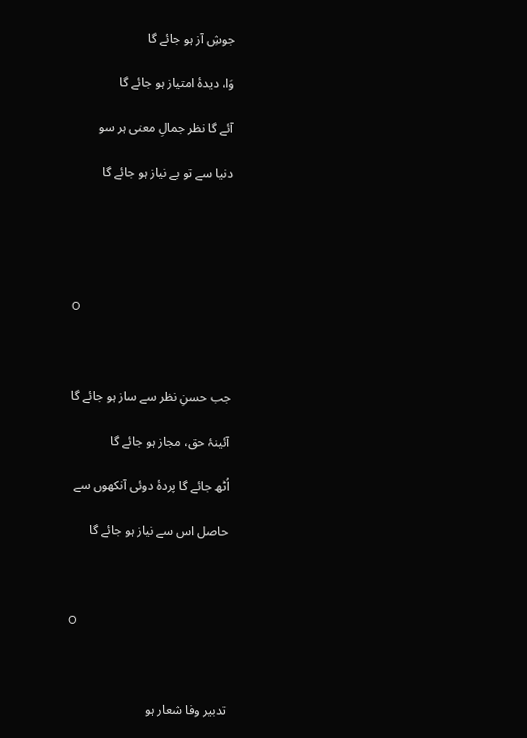جوشِ آز ہو جائے گا

وَا، دیدۂ امتیاز ہو جائے گا

آئے گا نظر جمالِ معنی ہر سو

دنیا سے تو بے نیاز ہو جائے گا





O



جب حسنِ نظر سے ساز ہو جائے گا

آئینۂ حق، مجاز ہو جائے گا

اُٹھ جائے گا پردۂ دوئی آنکھوں سے

حاصل اس سے نیاز ہو جائے گا



O



تدبیر وفا شعار ہو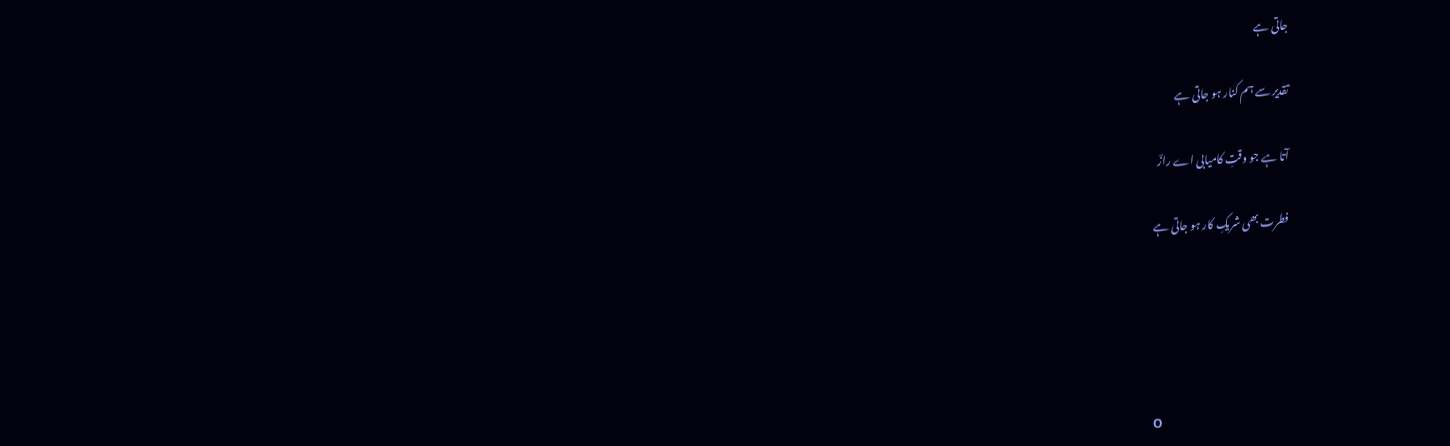جاتی ہے

تقدیر سے ہم کنار ہو جاتی ہے

آتا ہے جو وقتِ کامیابی اے رازؔ

فطرت بھی شریکِ کار ہو جاتی ہے





O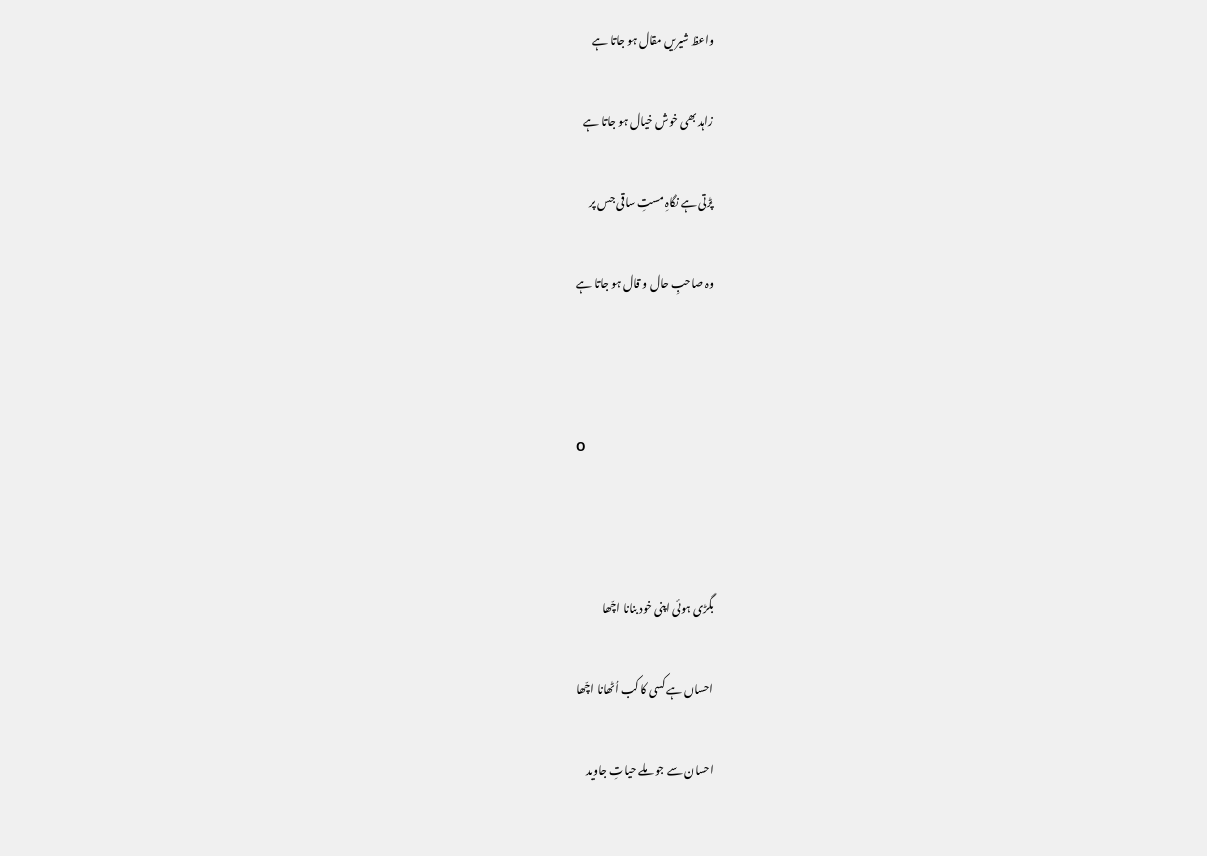واعظ شیریں مقال ہو جاتا ہے

زاہد بھی خوش خیال ہو جاتا ہے

پڑتی ہے نگاہِ مستِ ساقی جس پر

وہ صاحبِ حال و قال ہو جاتا ہے



O



بگڑی ہوئی اپنی خود بنانا اچّھا

احساں ہے کسی کا کب اُٹھانا اچّھا

احسان سے جو ملے حیاتِ جاوید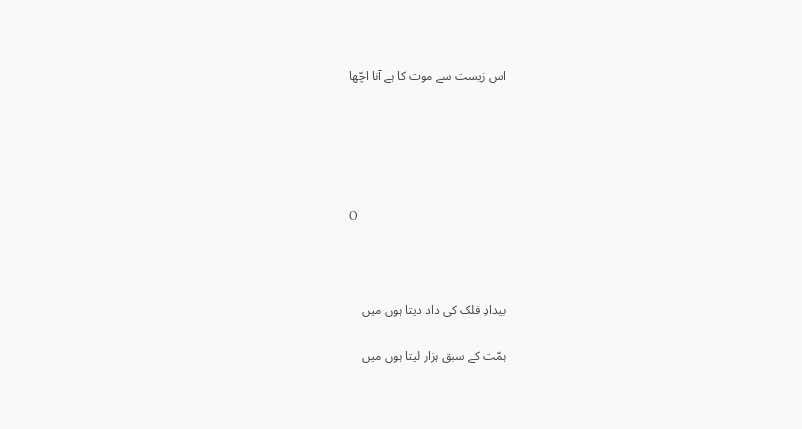اس زیست سے موت کا ہے آنا اچّھا





O



بیدادِ فلک کی داد دیتا ہوں میں

ہمّت کے سبق ہزار لیتا ہوں میں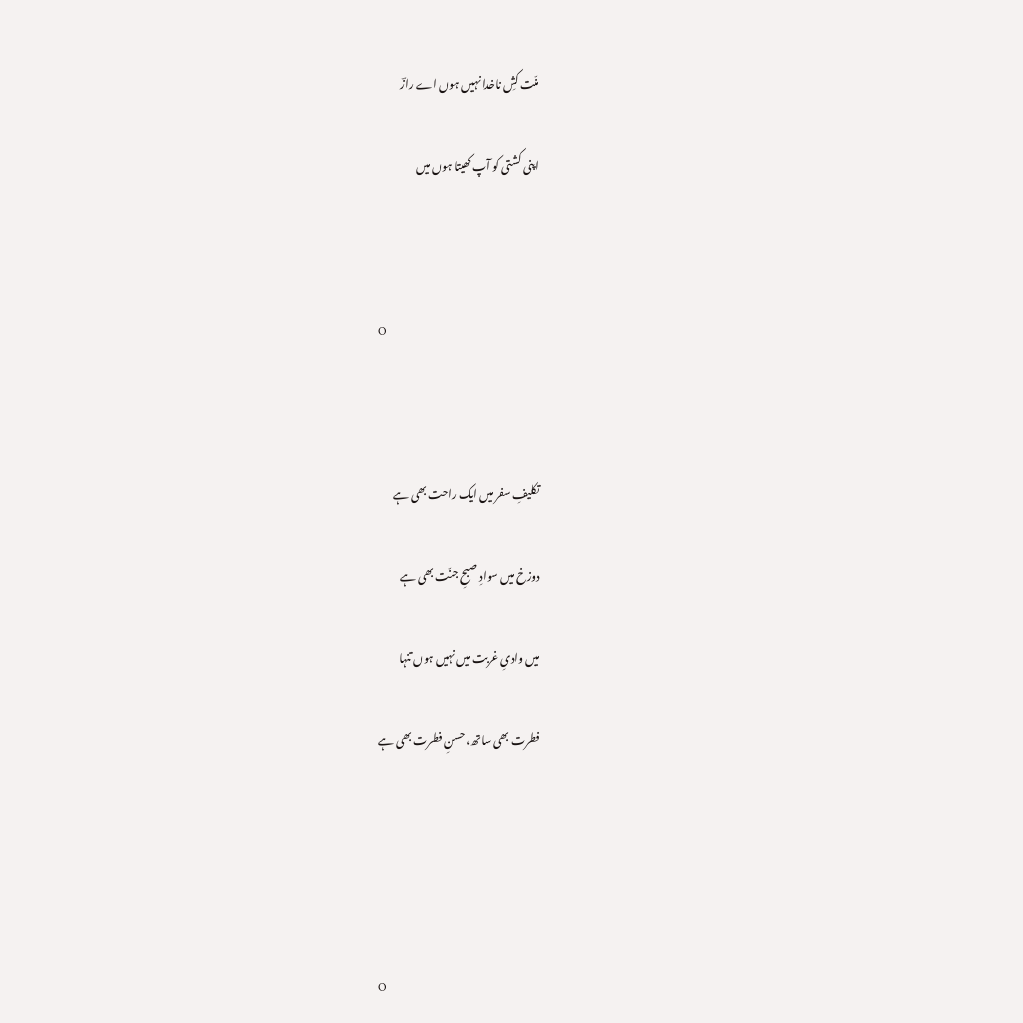منّت کشِ ناخدا نہیں ہوں اے رازؔ

اپنی کشتی کو آپ کھیتا ہوں میں



O



تکلیفِ سفر میں ایک راحت بھی ہے

دوزخ میں سوادِ صبحِ جنّت بھی ہے

میں وادیِ غربت میں نہیں ہوں تنہا

فطرت بھی ساتھ، حسنِ فطرت بھی ہے





O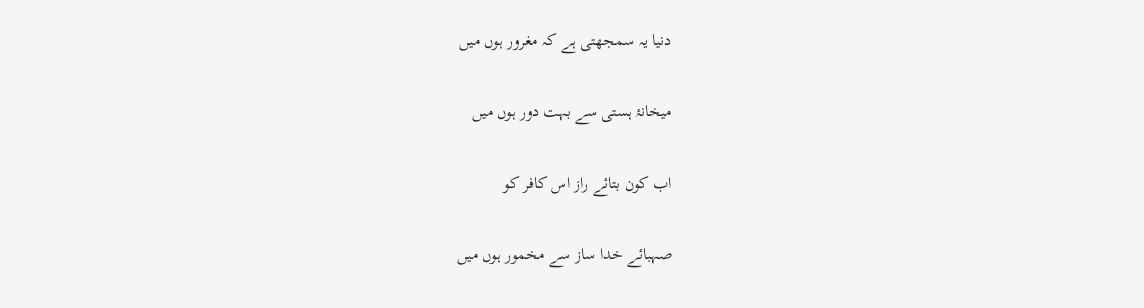دنیا یہ سمجھتی ہے کہ مغرور ہوں میں

میخانۂ ہستی سے بہت دور ہوں میں

اب کون بتائے راز اس کافر کو

صہبائے خدا ساز سے مخمور ہوں میں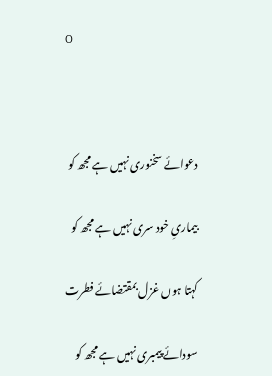O



دعوائے سخنوری نہیں ہے مجھ کو

بیماریِ خود سری نہیں ہے مجھ کو

کہتا ہوں غزل بمقتضائے فطرت

سودائے پیمبری نہیں ہے مجھ کو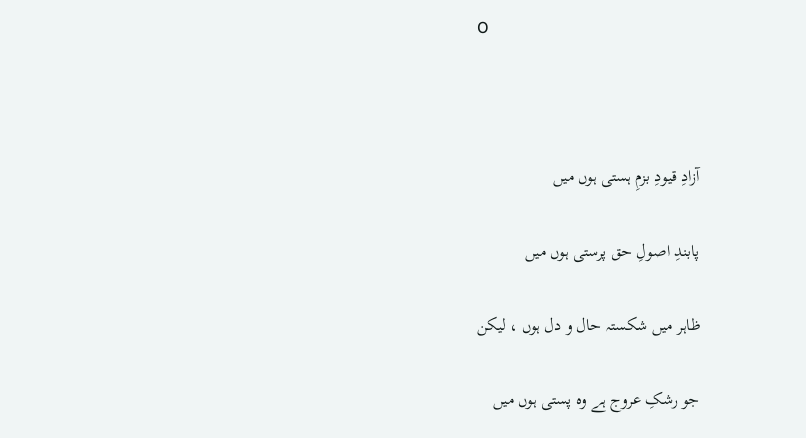O



آزادِ قیودِ بزمِ ہستی ہوں میں

پابندِ اصولِ حق پرستی ہوں میں

ظاہر میں شکستہ حال و دل ہوں ، لیکن

جو رشکِ عروج ہے وہ پستی ہوں میں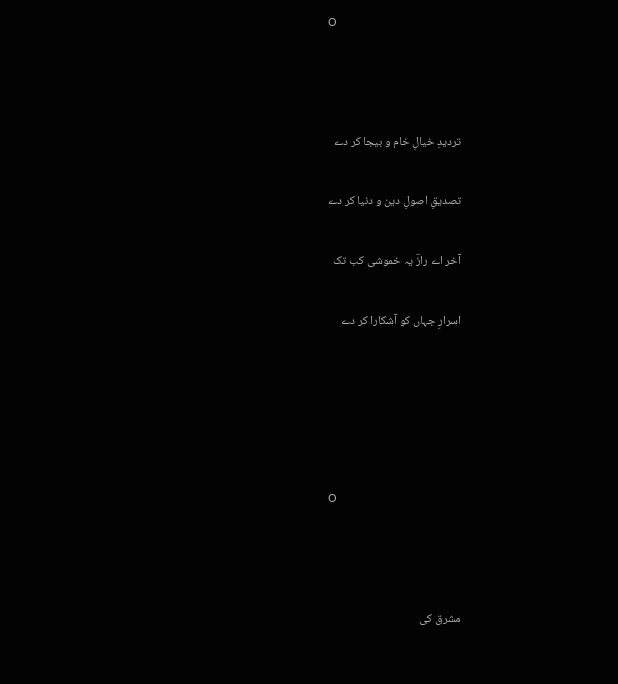O



تردیدِ خیالِ خام و بیجا کر دے

تصدیقِ اصولِ دین و دنیا کر دے

آخر اے رازؔ یہ خموشی کب تک

اسرارِ جہاں کو آشکارا کر دے





O



مشرق کی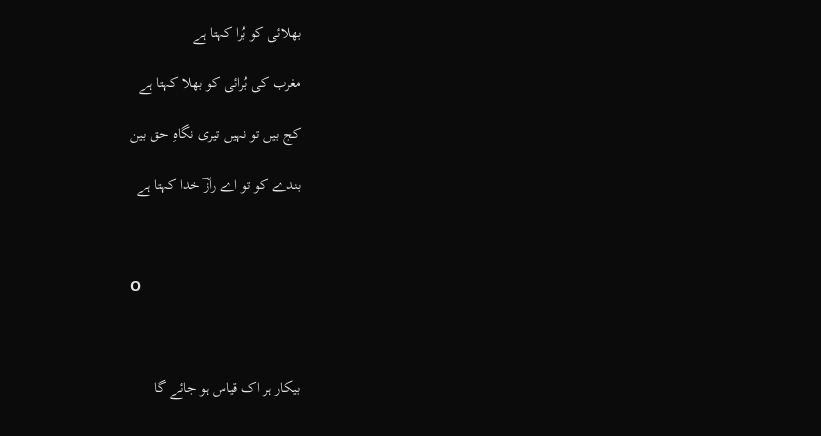بھلائی کو بُرا کہتا ہے

مغرب کی بُرائی کو بھلا کہتا ہے

کج بیں تو نہیں تیری نگاہِ حق بین

بندے کو تو اے رازؔ خدا کہتا ہے



O



بیکار ہر اک قیاس ہو جائے گا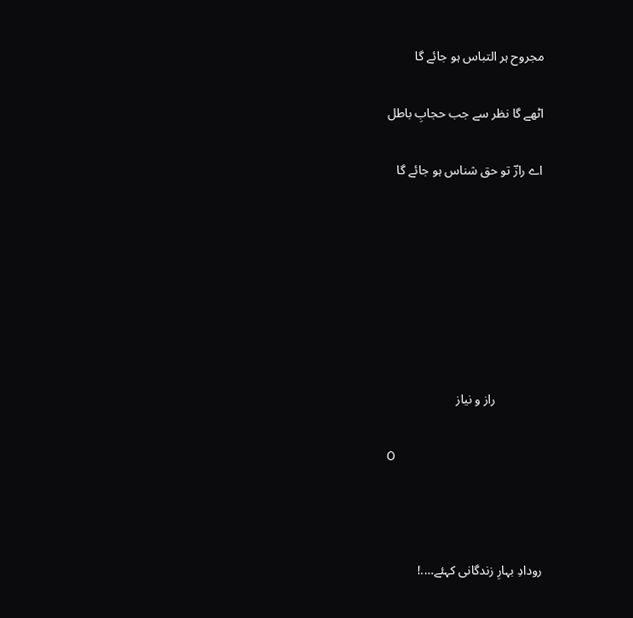مجروح ہر التباس ہو جائے گا

اٹھے گا نظر سے جب حجابِ باطل

اے رازؔ تو حق شناس ہو جائے گا







               راز و نیاز

O



رودادِ بہارِ زندگانی کہئے….!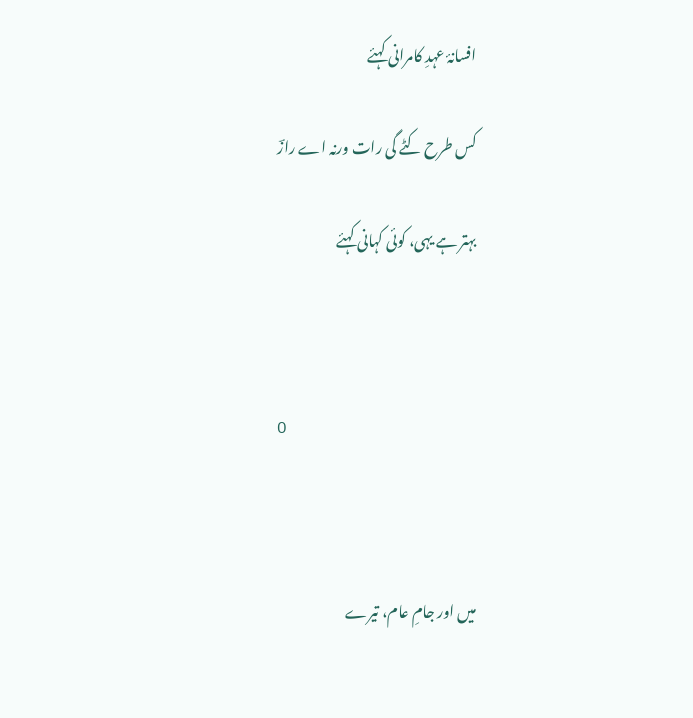افسانۂ عہدِ کامرانی کہئے

کس طرح کٹے گی رات ورنہ اے رازؔ

بہتر ہے یہی، کوئی کہانی کہئے



O



میں اور جامِ عام، تیرے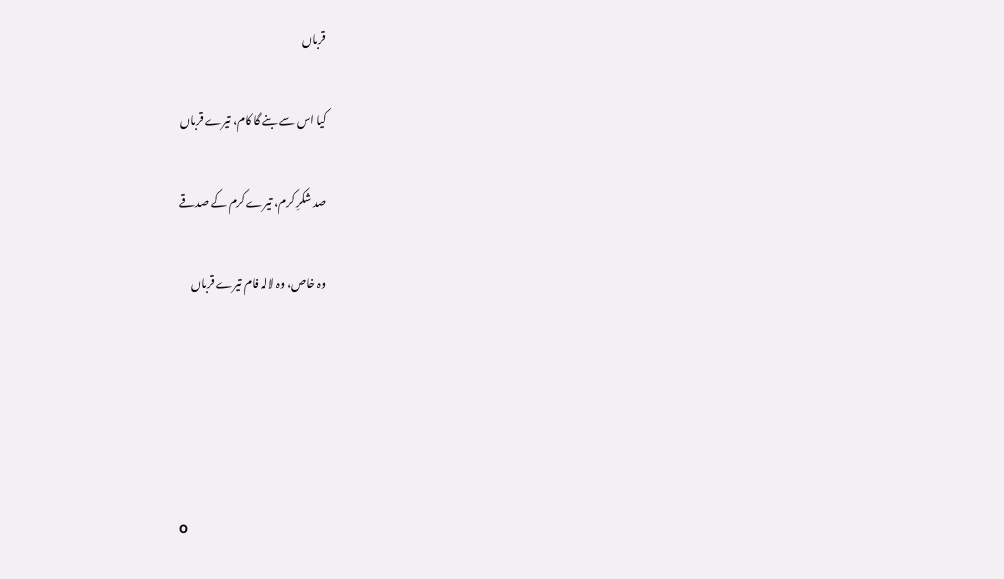قرباں

کیا اس سے بنے گا کام، تیرے قرباں

صد شکرِ کرم، تیرے کرم کے صدقے

وہ خاص، وہ لالہ فام تیرے قرباں





O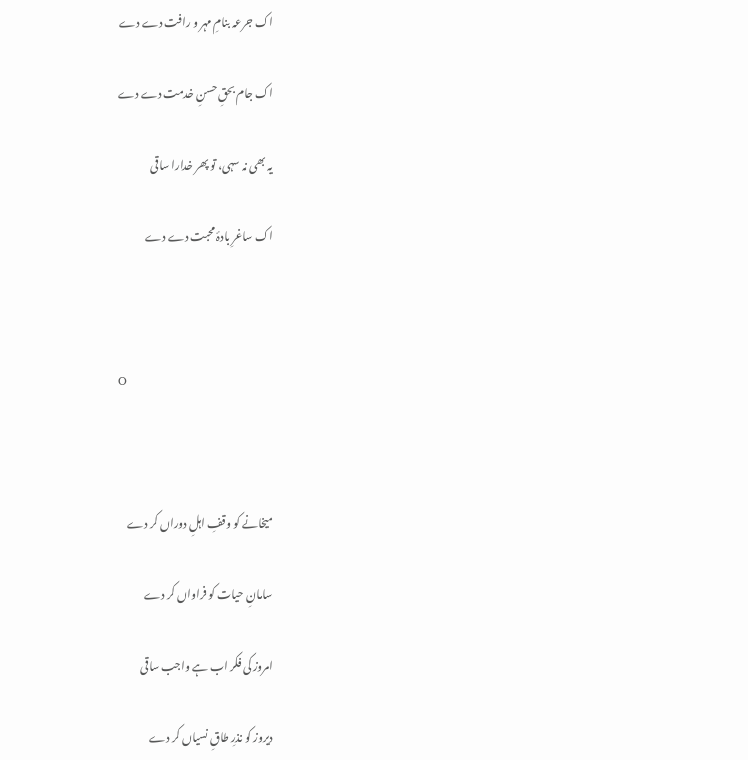اک جرعہ بنامِ مہر و رافت دے دے

اک جام بحقِ حسنِ خدمت دے دے

یہ بھی نہ سہی، تو پھر خدارا ساقی

اک ساغرِ بادۂ محبت دے دے



O



میخانے کو وقفِ اہلِ دوراں کر دے

سامانِ حیات کو فراواں کر دے

امروز کی فکر اب ہے واجب ساقی

دیروز کو نذرِ طاقِ نسیاں کر دے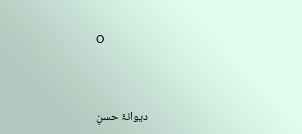O



دیوانۂ حسنِ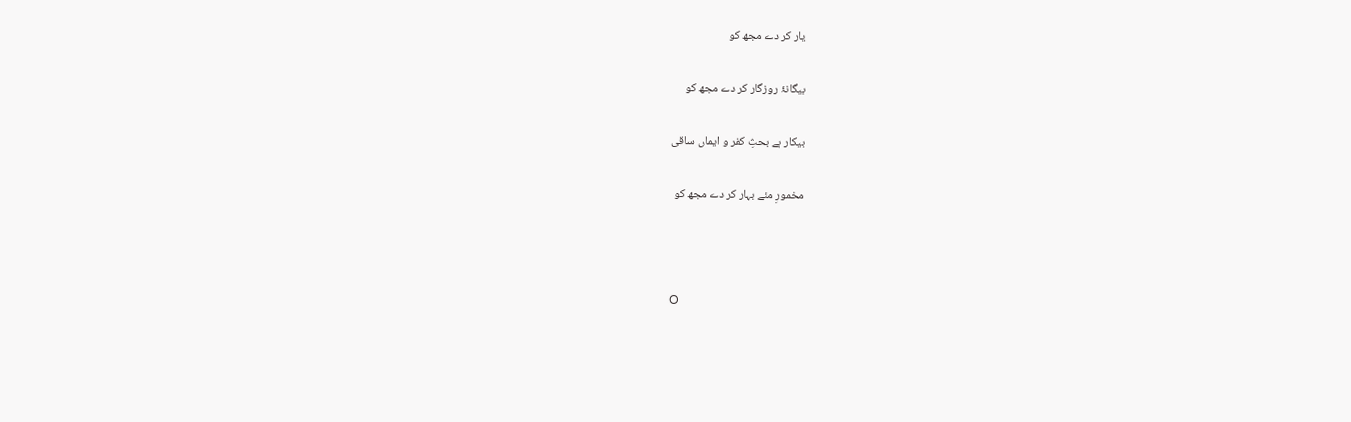یار کر دے مجھ کو

بیگانۂ روزگار کر دے مجھ کو

بیکار ہے بحثِ کفر و ایماں ساقی

مخمورِ مئے بہار کر دے مجھ کو



O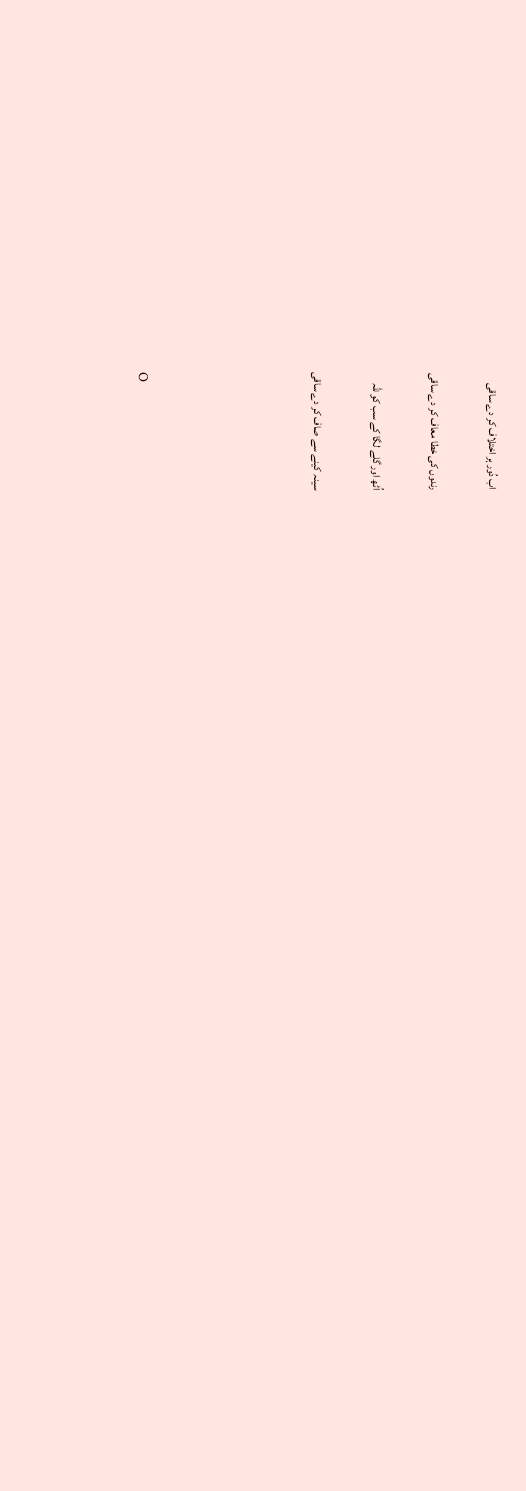اب دُور ہر اختلاف کر دے ساقی

رندوں کی خطا معاف کر دے ساقی

اُٹھ اور گلے لگا کے سب کو للّٰہ

سینہ کینے سے صاف کر دے ساقی





O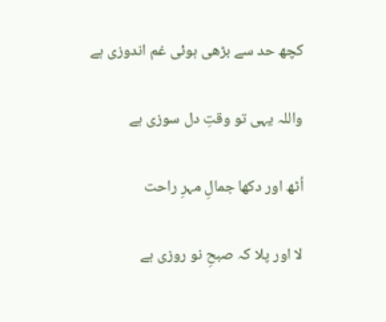کچھ حد سے بڑھی ہوئی غم اندوزی ہے

واللہ یہی تو وقتِ دل سوزی ہے

اُٹھ اور دکھا جمالِ مہرِ راحت

لا اور پلا کہ صبحِ نو روزی ہے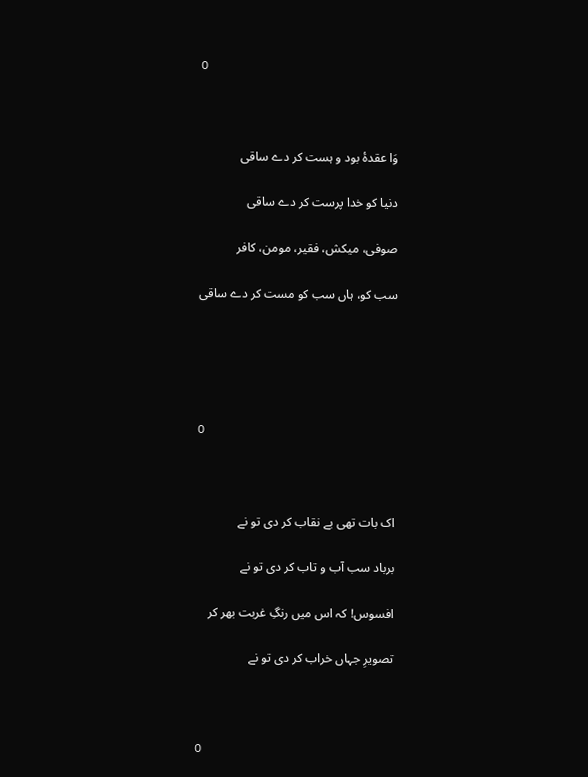O



وَا عقدۂ بود و ہست کر دے ساقی

دنیا کو خدا پرست کر دے ساقی

صوفی، میکش، فقیر، مومن، کافر

سب کو، ہاں سب کو مست کر دے ساقی





O



اک بات تھی بے نقاب کر دی تو نے

برباد سب آب و تاب کر دی تو نے

افسوس! کہ اس میں رنگِ غربت بھر کر

تصویرِ جہاں خراب کر دی تو نے



O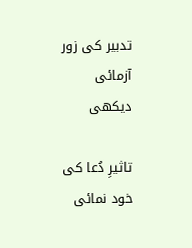تدبیر کی زور آزمائی دیکھی

تاثیرِ دُعا کی خود نمائی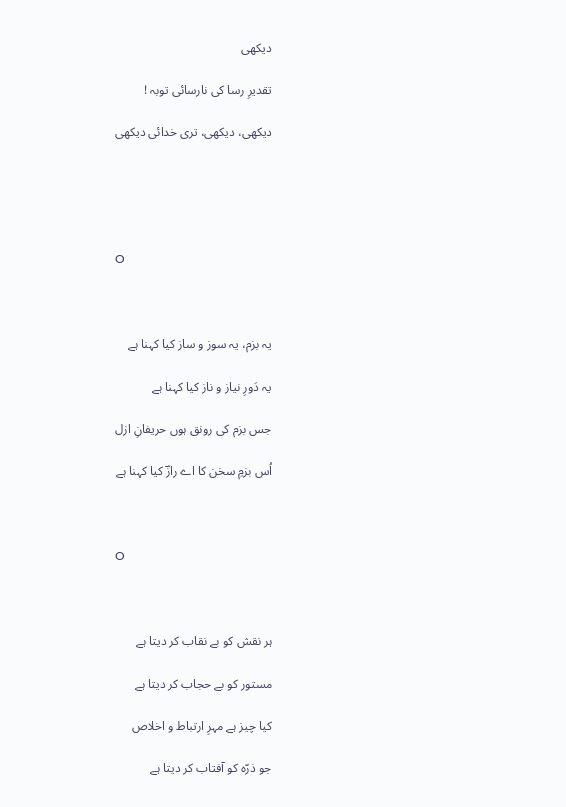دیکھی

تقدیرِ رسا کی نارسائی توبہ !

دیکھی، دیکھی، تری خدائی دیکھی





O



یہ بزم، یہ سوز و ساز کیا کہنا ہے

یہ دَورِ نیاز و ناز کیا کہنا ہے

جس بزم کی رونق ہوں حریفانِ ازل

اُس بزمِ سخن کا اے رازؔ کیا کہنا ہے



O



ہر نقش کو بے نقاب کر دیتا ہے

مستور کو بے حجاب کر دیتا ہے

کیا چیز ہے مہرِ ارتباط و اخلاص

جو ذرّہ کو آفتاب کر دیتا ہے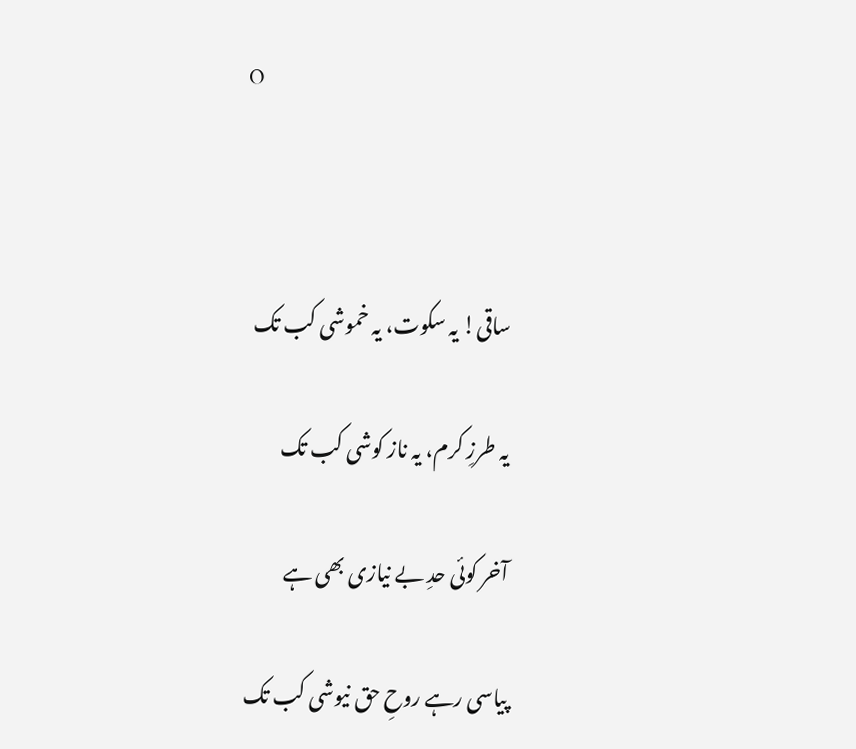O



ساقی! یہ سکوت، یہ خموشی کب تک

یہ طرزِ کرم، یہ ناز کوشی کب تک

آخر کوئی حدِ بے نیازی بھی ہے

پیاسی رہے روحِ حق نیوشی کب تک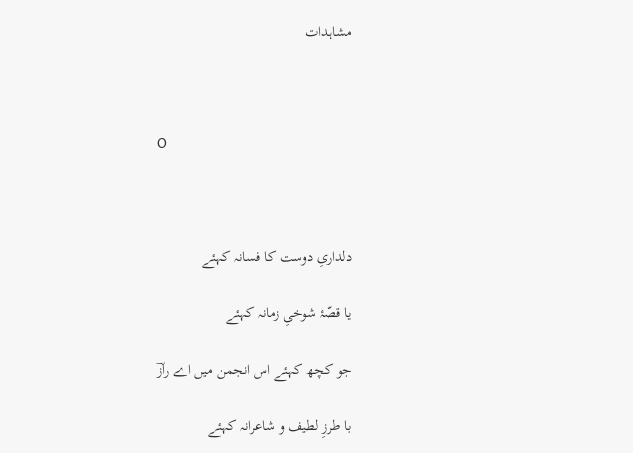مشاہدات



O



دلداریِ دوست کا فسانہ کہئے

یا قصّۂ شوخیِ زمانہ کہئے

جو کچھ کہئے اس انجمن میں اے رازؔ

با طرزِ لطیف و شاعرانہ کہئے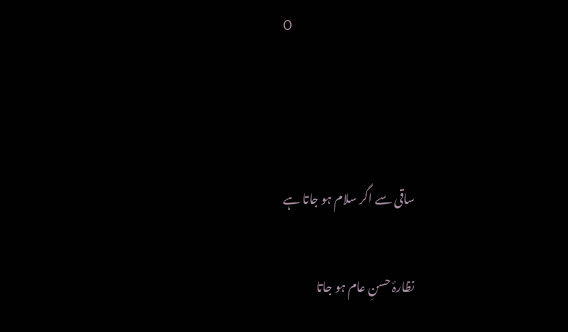O



ساقی سے اگر سلام ہو جاتا ہے

نظارۂ حسنِ عام ہو جاتا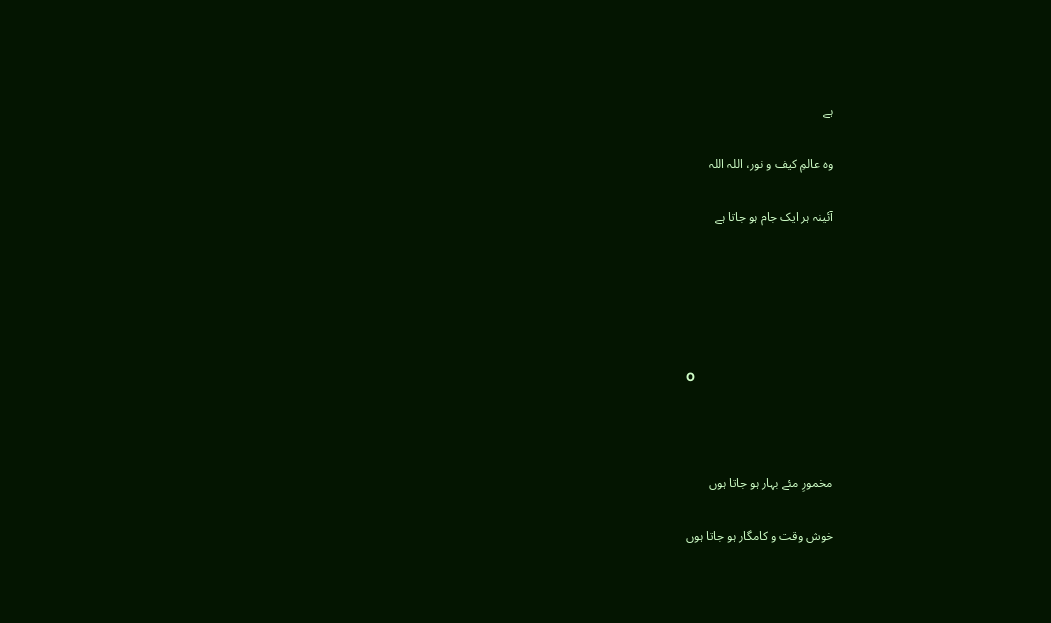ہے

وہ عالمِ کیف و نور، اللہ اللہ

آئینہ ہر ایک جام ہو جاتا ہے





O



مخمورِ مئے بہار ہو جاتا ہوں

خوش وقت و کامگار ہو جاتا ہوں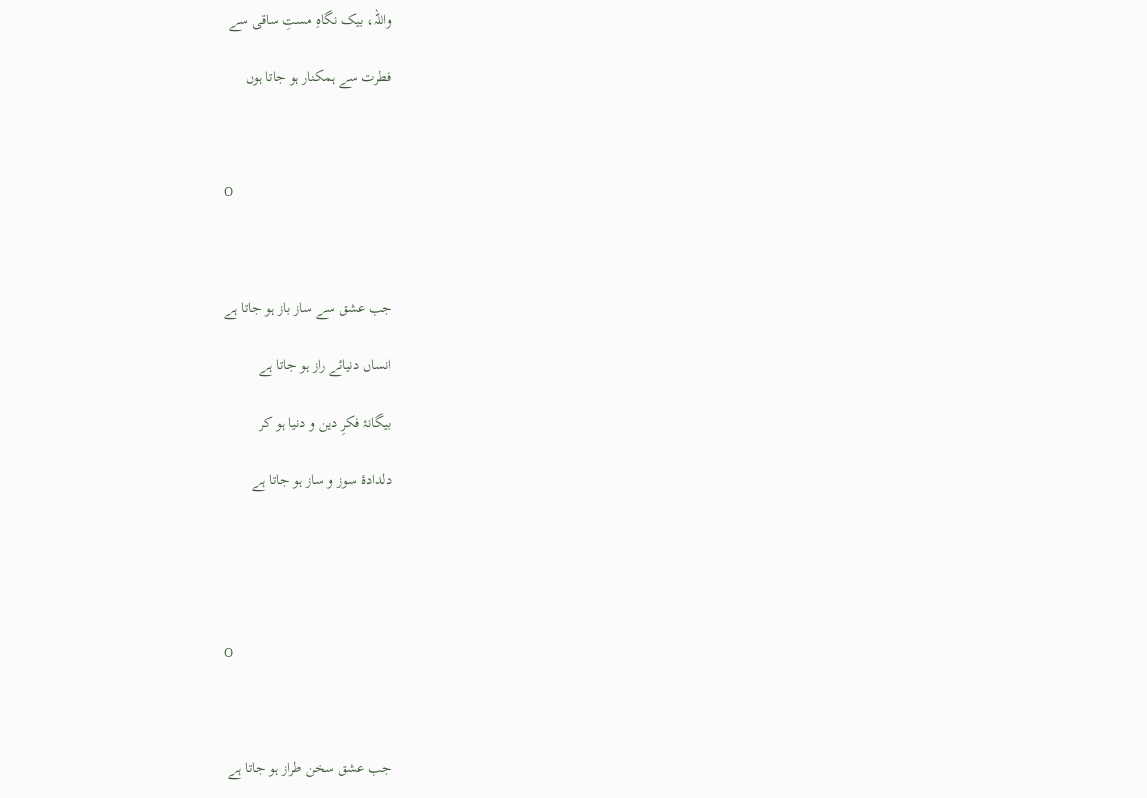واللہ، بیک نگاہِ مستِ ساقی سے

فطرت سے ہمکنار ہو جاتا ہوں



O



جب عشق سے ساز باز ہو جاتا ہے

انساں دنیائے راز ہو جاتا ہے

بیگانۂ فکرِ دین و دنیا ہو کر

دلدادۂ سوز و ساز ہو جاتا ہے





O



جب عشق سخن طراز ہو جاتا ہے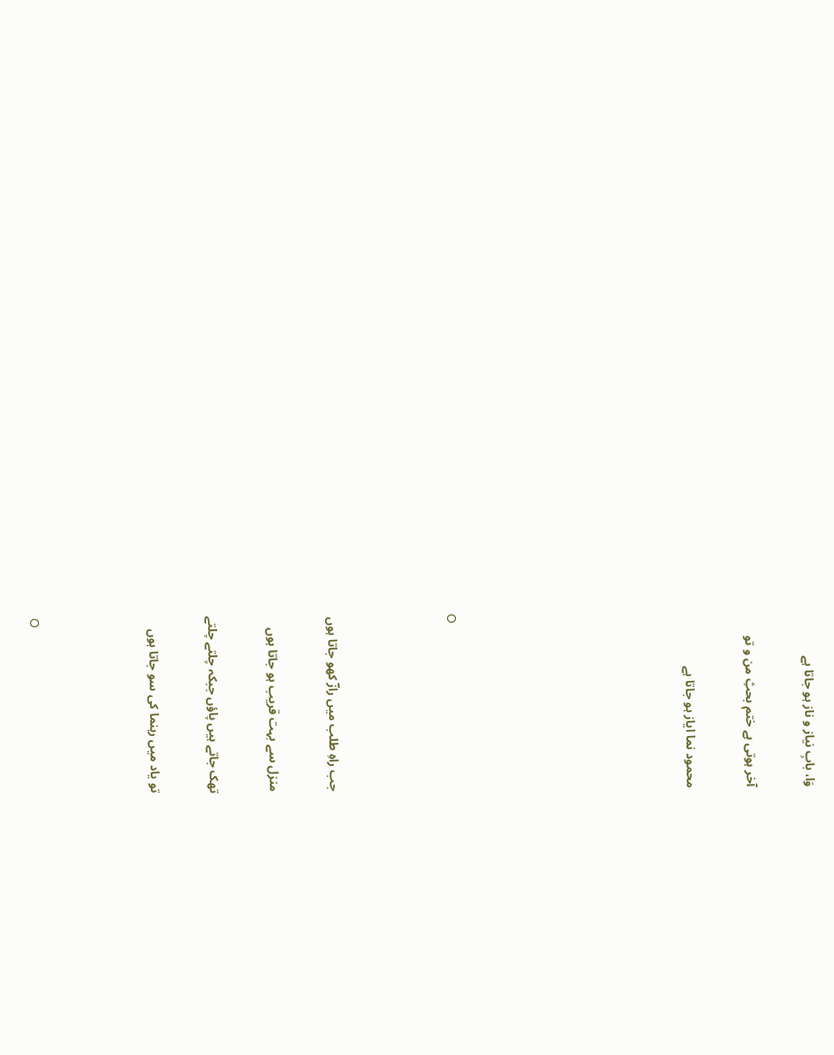وَا، بابِ نیاز و ناز ہو جاتا ہے

آخر ہوتی ہے ختم بحثِ من و تو

محمود نما ایاز ہو جاتا ہے







O



جب راہِ طلب میں رازؔ کھو جاتا ہوں

منزل سے بہت قریب ہو جاتا ہوں

تھک جاتے ہیں پاؤں جبکہ چلتے چلتے

تو یاد میں رہنما کی سو جاتا ہوں



O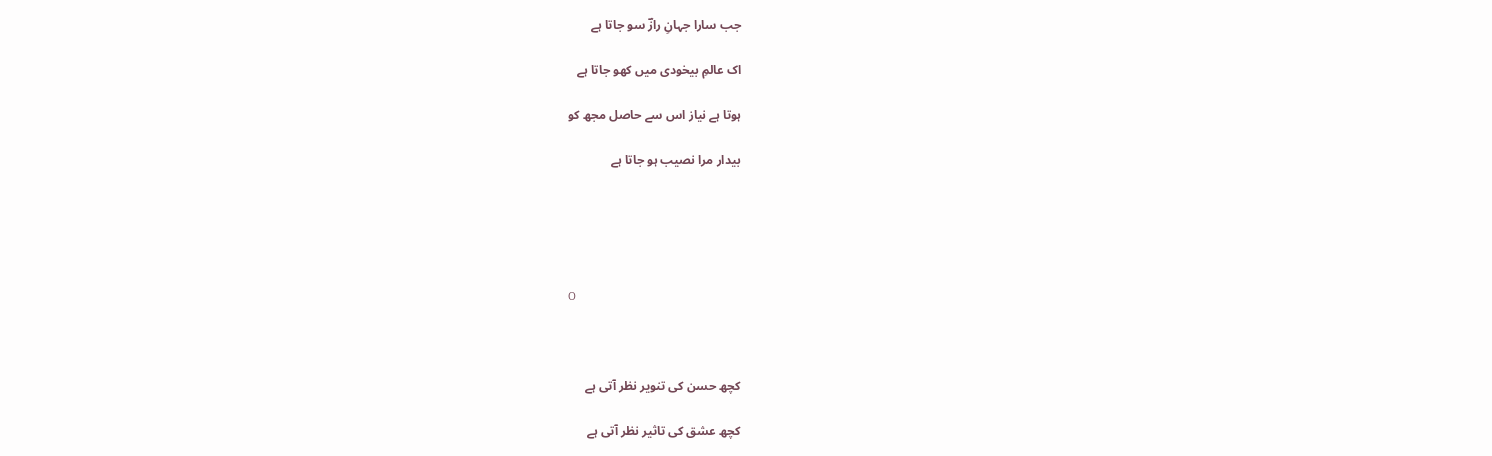جب سارا جہانِ رازؔ سو جاتا ہے

اک عالمِ بیخودی میں کھو جاتا ہے

ہوتا ہے نیاز اس سے حاصل مجھ کو

بیدار مرا نصیب ہو جاتا ہے





O



کچھ حسن کی تنویر نظر آتی ہے

کچھ عشق کی تاثیر نظر آتی ہے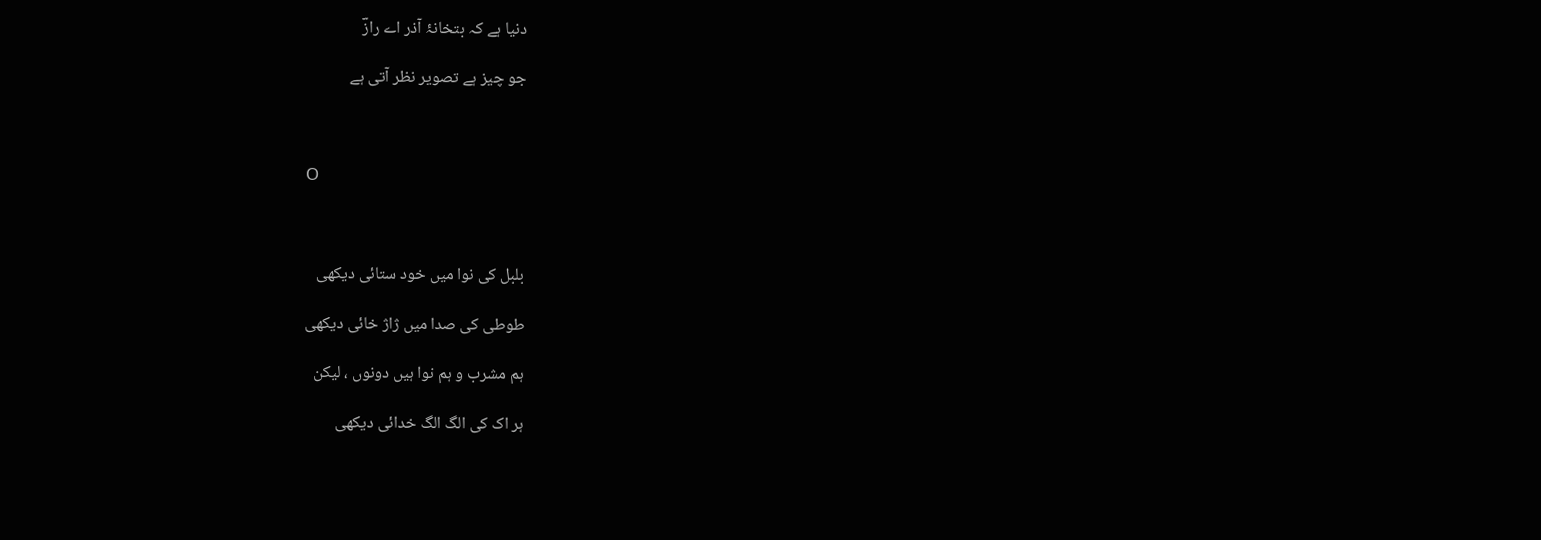دنیا ہے کہ بتخانۂ آذر اے رازؔ

جو چیز ہے تصویر نظر آتی ہے



O



بلبل کی نوا میں خود ستائی دیکھی

طوطی کی صدا میں ژاژ خائی دیکھی

ہم مشرب و ہم نوا ہیں دونوں ، لیکن

ہر اک کی الگ الگ خدائی دیکھی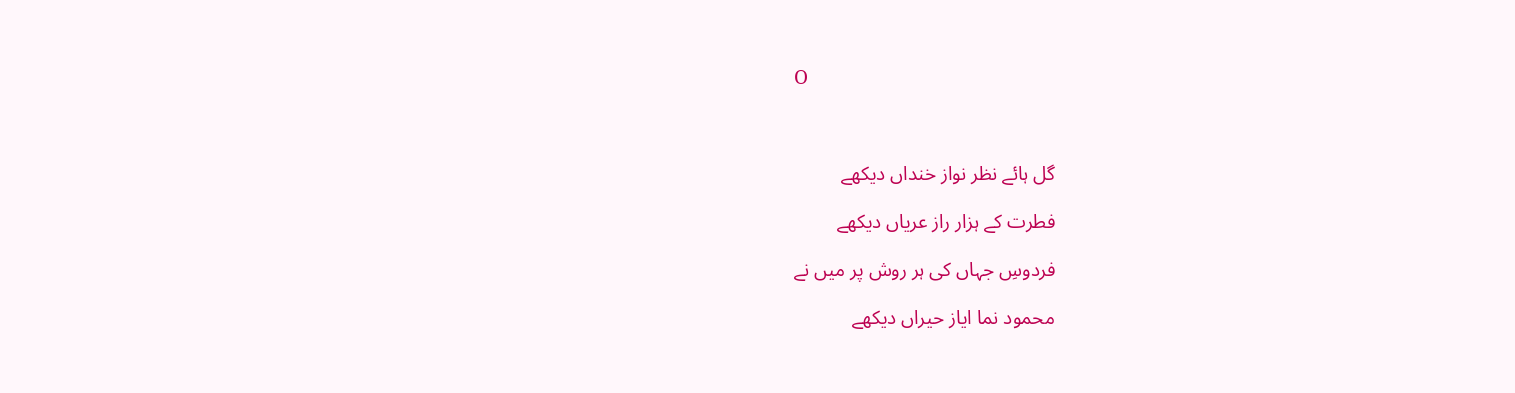O



گل ہائے نظر نواز خنداں دیکھے

فطرت کے ہزار راز عریاں دیکھے

فردوسِ جہاں کی ہر روش پر میں نے

محمود نما ایاز حیراں دیکھے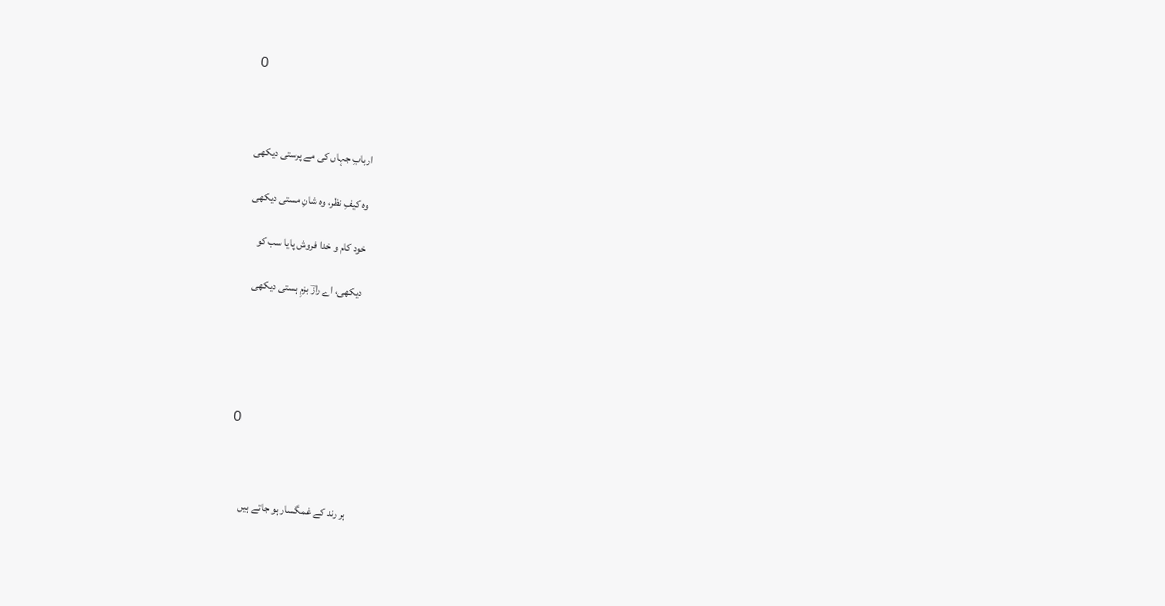O



اربابِ جہاں کی مے پرستی دیکھی

وہ کیفِ نظر، وہ شانِ مستی دیکھی

خود کام و خدا فروش پایا سب کو

دیکھی، اے رازؔ بزمِ ہستی دیکھی





O



ہر رند کے غمگسار ہو جاتے ہیں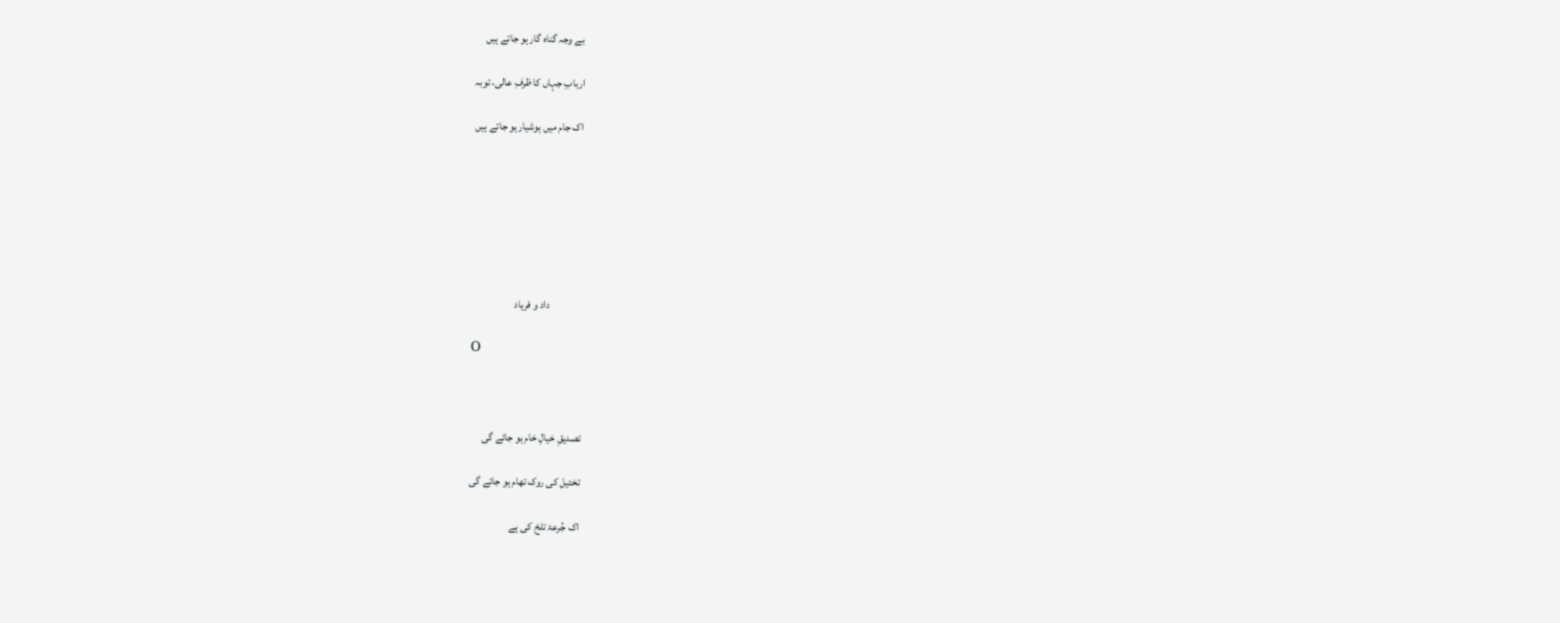بے وجہ گناہ گار ہو جاتے ہیں

اربابِ جہاں کا ظرفِ عالی، توبہ

اک جام میں ہوشیار ہو جاتے ہیں







               داد و فریاد

O



تصدیقِ خیالِ خام ہو جائے گی

تخئیل کی روک تھام ہو جائے گی

اک جُرعۂ تلخ کی ہے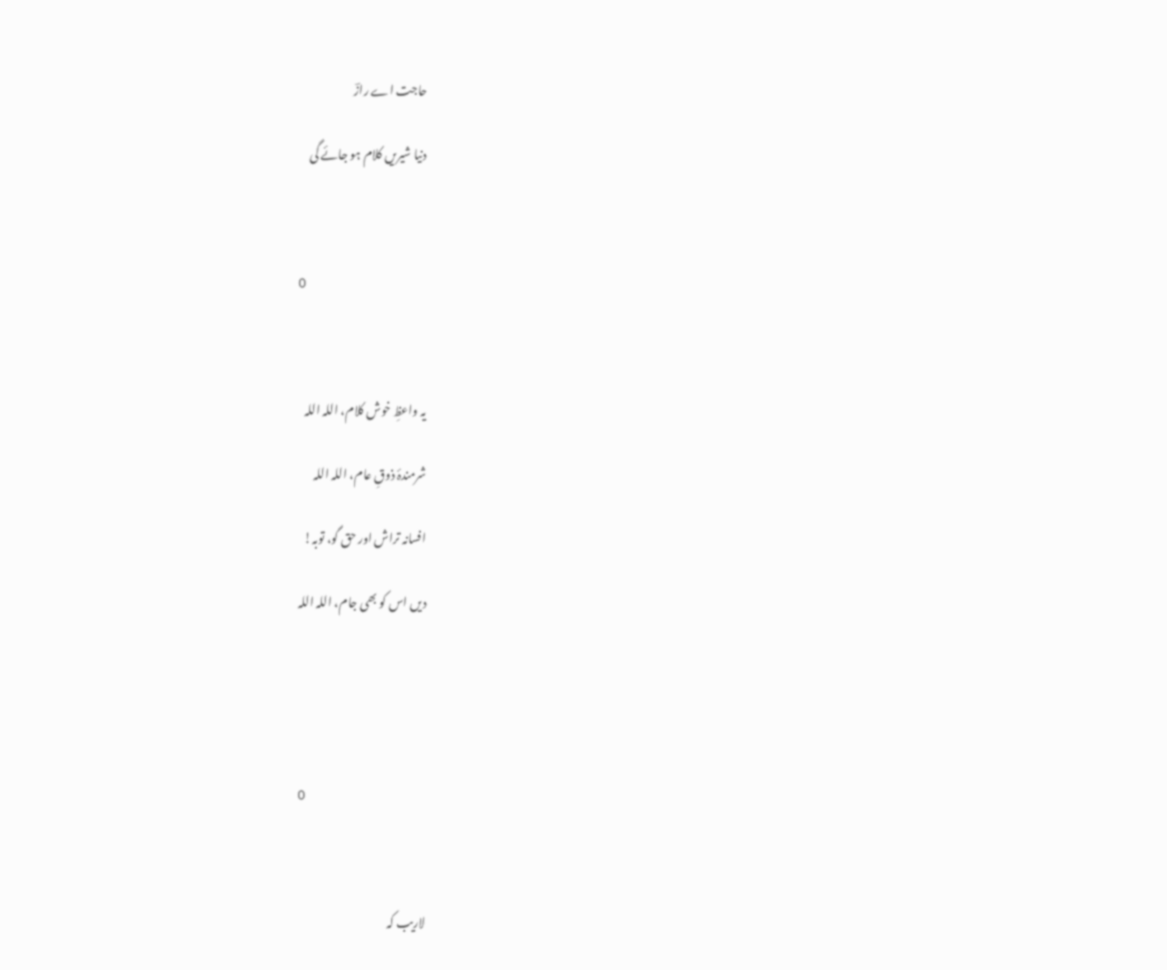حاجت اے رازؔ

دنیا شیریں کلام ہو جائے گی



O



یہ واعظِ خوش کلام، اللہ اللہ

شرمندۂ ذوقِ عام، اللہ اللہ

افسانہ تراش اور حق گو، توبہ!

دیں اس کو بھی جام، اللہ اللہ





O



لاریب کہ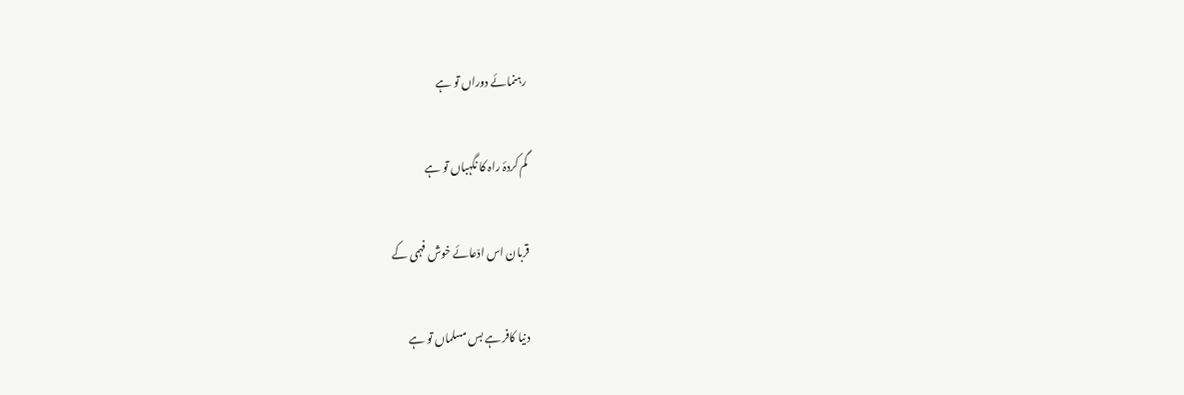رہنمائے دوراں تو ہے

گم کردۂ راہ کا نگہباں تو ہے

قربان اس ادّعائے خوش فہمی کے

دنیا کافر ہے بس مسلماں تو ہے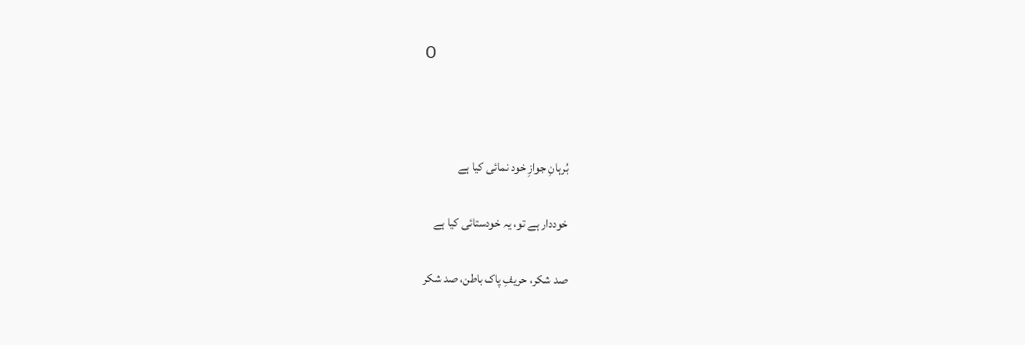O



بُرہانِ جوازِ خود نمائی کیا ہے

خوددار ہے تو، یہ خودستائی کیا ہے

صد شکر، حریفِ پاک باطن، صد شکر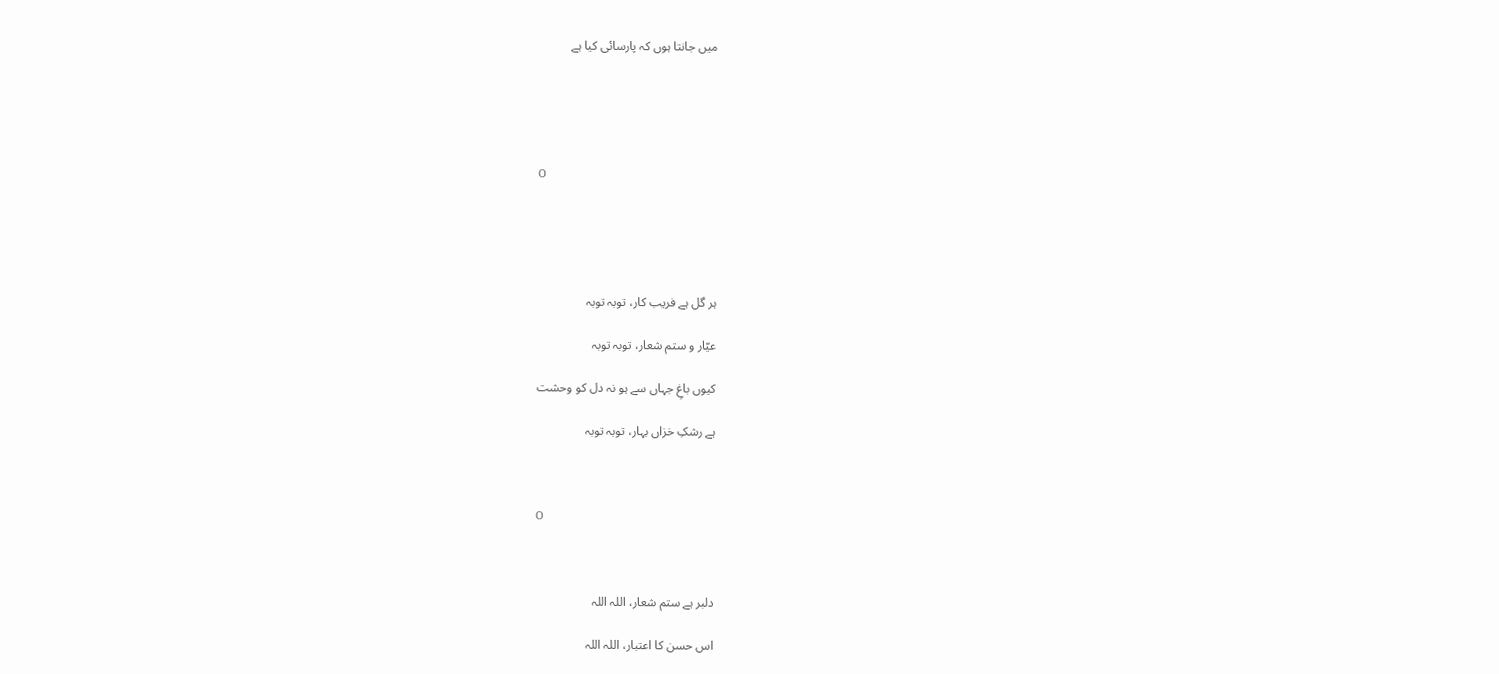میں جانتا ہوں کہ پارسائی کیا ہے





O





ہر گل ہے فریب کار، توبہ توبہ

عیّار و ستم شعار، توبہ توبہ

کیوں باغِ جہاں سے ہو نہ دل کو وحشت

ہے رشکِ خزاں بہار، توبہ توبہ



O



دلبر ہے ستم شعار، اللہ اللہ

اس حسن کا اعتبار، اللہ اللہ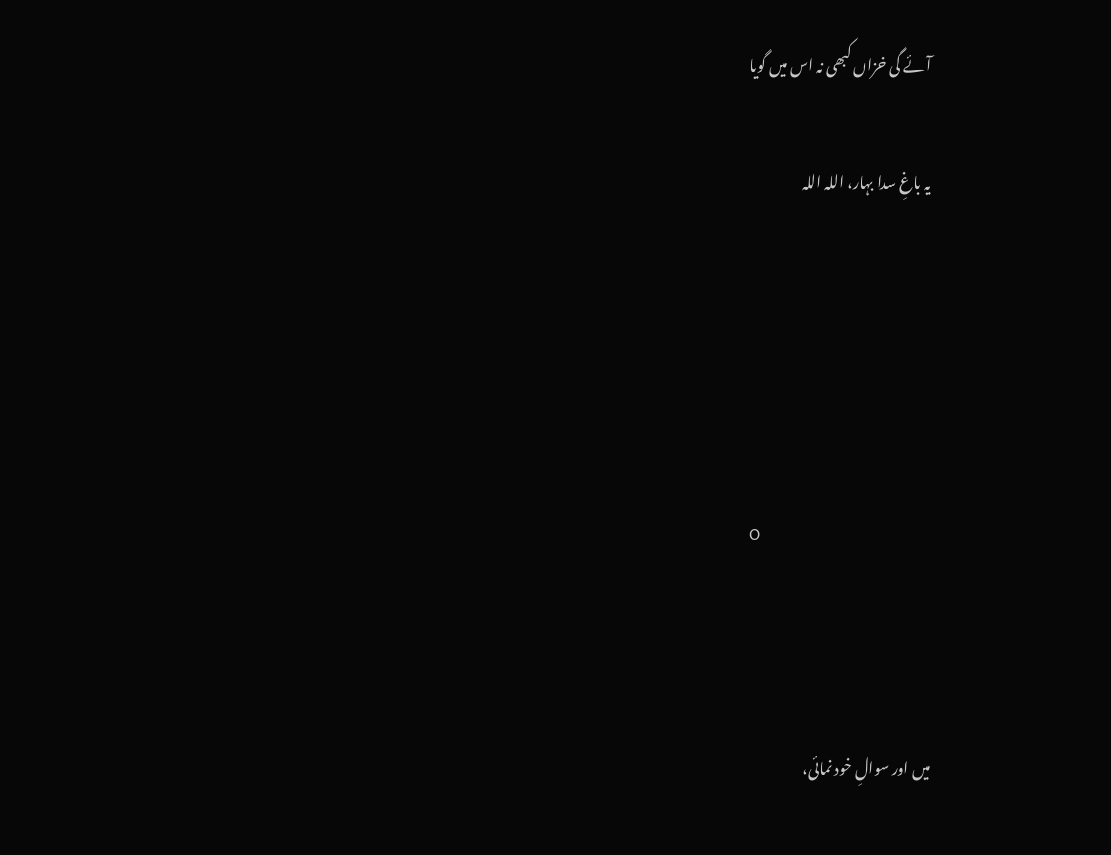آئے گی خزاں کبھی نہ اس میں گویا

یہ باغِ سدا بہار، اللہ اللہ





O



میں اور سوالِ خود نمائی،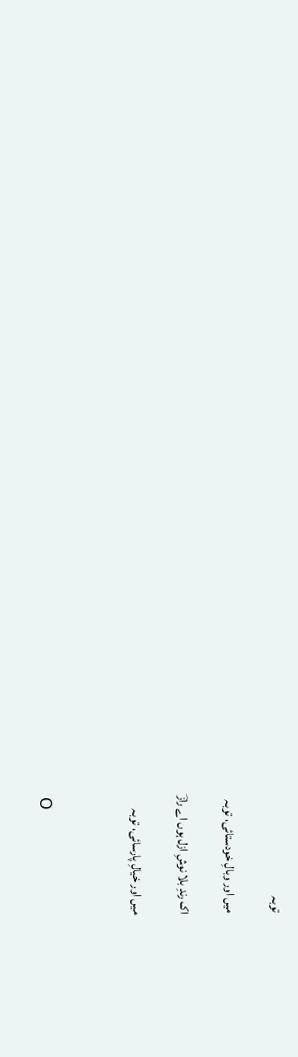توبہ

میں اور وبالِ خودستائی، توبہ

اک رندِ بلا نوشِ ازل ہوں اے رازؔ

میں اور خیالِ پارسائی، توبہ



O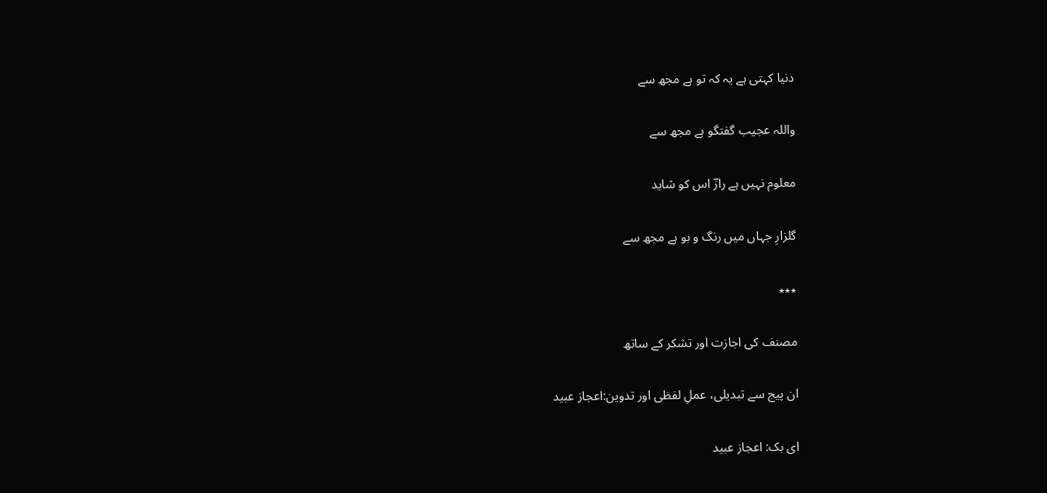دنیا کہتی ہے یہ کہ تو ہے مجھ سے

واللہ عجیب گفتگو ہے مجھ سے

معلوم نہیں ہے رازؔ اس کو شاید

گلزارِ جہاں میں رنگ و بو ہے مجھ سے

٭٭٭

مصنف کی اجازت اور تشکر کے ساتھ

ان پیج سے تبدیلی، عملِ لفظی اور تدوین:اعجاز عبید

ای بک: اعجاز عبید